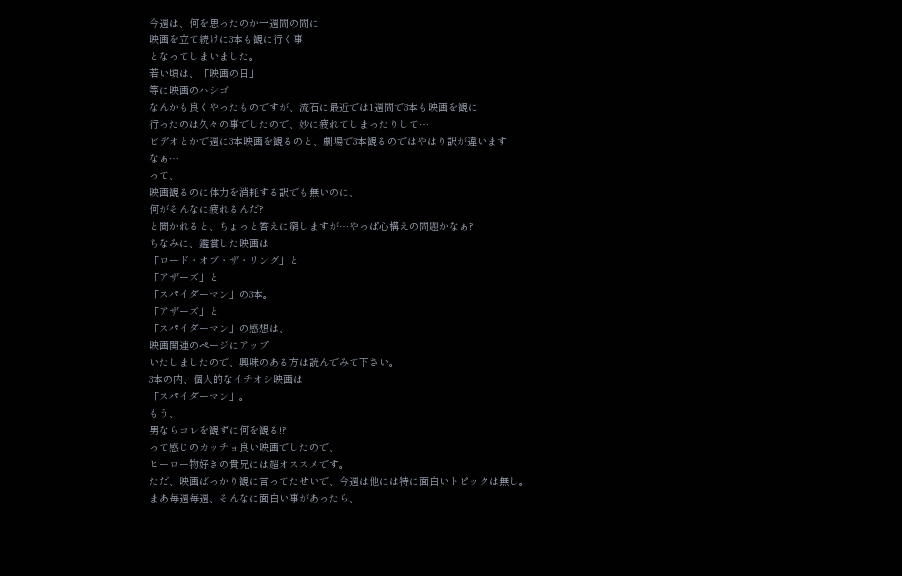今週は、何を思ったのか一週間の間に
映画を立て続けに3本も観に行く事
となってしまいました。
若い頃は、「映画の日」
等に映画のハシゴ
なんかも良くやったものですが、流石に最近では1週間で3本も映画を観に
行ったのは久々の事でしたので、妙に疲れてしまったりして…
ビデオとかで週に3本映画を観るのと、劇場で3本観るのではやはり訳が違います
なぁ…
って、
映画観るのに体力を消耗する訳でも無いのに、
何がそんなに疲れるんだ?
と聞かれると、ちょっと答えに窮しますが…やっぱ心構えの問題かなぁ?
ちなみに、鑑賞した映画は
「ロード・オブ・ザ・リング」と
「アザーズ」と
「スパイダーマン」の3本。
「アザーズ」と
「スパイダーマン」の感想は、
映画関連のページにアップ
いたしましたので、興味のある方は読んでみて下さい。
3本の内、個人的なイチオシ映画は
「スパイダーマン」。
もう、
男ならコレを観ずに何を観る!?
って感じのカッチョ良い映画でしたので、
ヒーロー物好きの貴兄には超オススメです。
ただ、映画ばっかり観に言ってたせいで、今週は他には特に面白いトピックは無し。
まあ毎週毎週、そんなに面白い事があったら、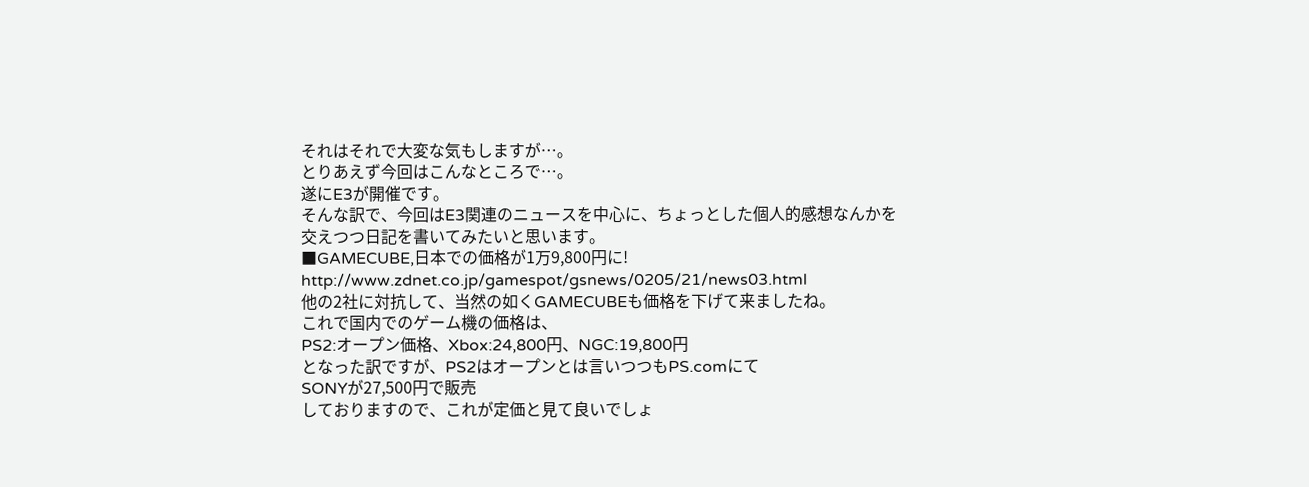それはそれで大変な気もしますが…。
とりあえず今回はこんなところで…。
遂にE3が開催です。
そんな訳で、今回はE3関連のニュースを中心に、ちょっとした個人的感想なんかを
交えつつ日記を書いてみたいと思います。
■GAMECUBE,日本での価格が1万9,800円に!
http://www.zdnet.co.jp/gamespot/gsnews/0205/21/news03.html
他の2社に対抗して、当然の如くGAMECUBEも価格を下げて来ましたね。
これで国内でのゲーム機の価格は、
PS2:オープン価格、Xbox:24,800円、NGC:19,800円
となった訳ですが、PS2はオープンとは言いつつもPS.comにて
SONYが27,500円で販売
しておりますので、これが定価と見て良いでしょ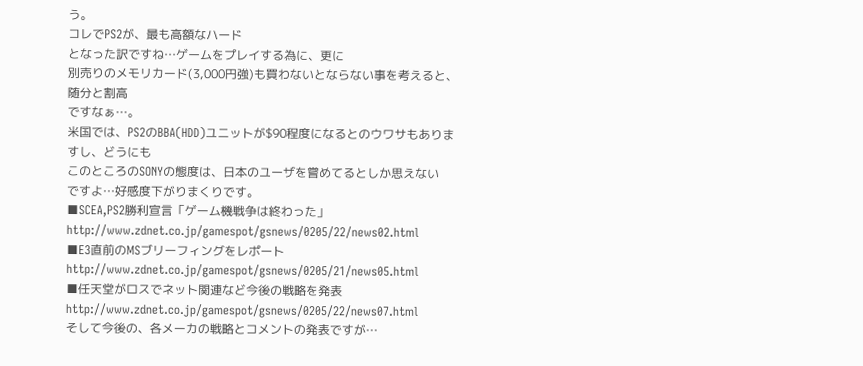う。
コレでPS2が、最も高額なハード
となった訳ですね…ゲームをプレイする為に、更に
別売りのメモリカード(3,000円強)も買わないとならない事を考えると、随分と割高
ですなぁ…。
米国では、PS2のBBA(HDD)ユニットが$90程度になるとのウワサもありますし、どうにも
このところのSONYの態度は、日本のユーザを嘗めてるとしか思えない
ですよ…好感度下がりまくりです。
■SCEA,PS2勝利宣言「ゲーム機戦争は終わった」
http://www.zdnet.co.jp/gamespot/gsnews/0205/22/news02.html
■E3直前のMSブリーフィングをレポート
http://www.zdnet.co.jp/gamespot/gsnews/0205/21/news05.html
■任天堂がロスでネット関連など今後の戦略を発表
http://www.zdnet.co.jp/gamespot/gsnews/0205/22/news07.html
そして今後の、各メーカの戦略とコメントの発表ですが…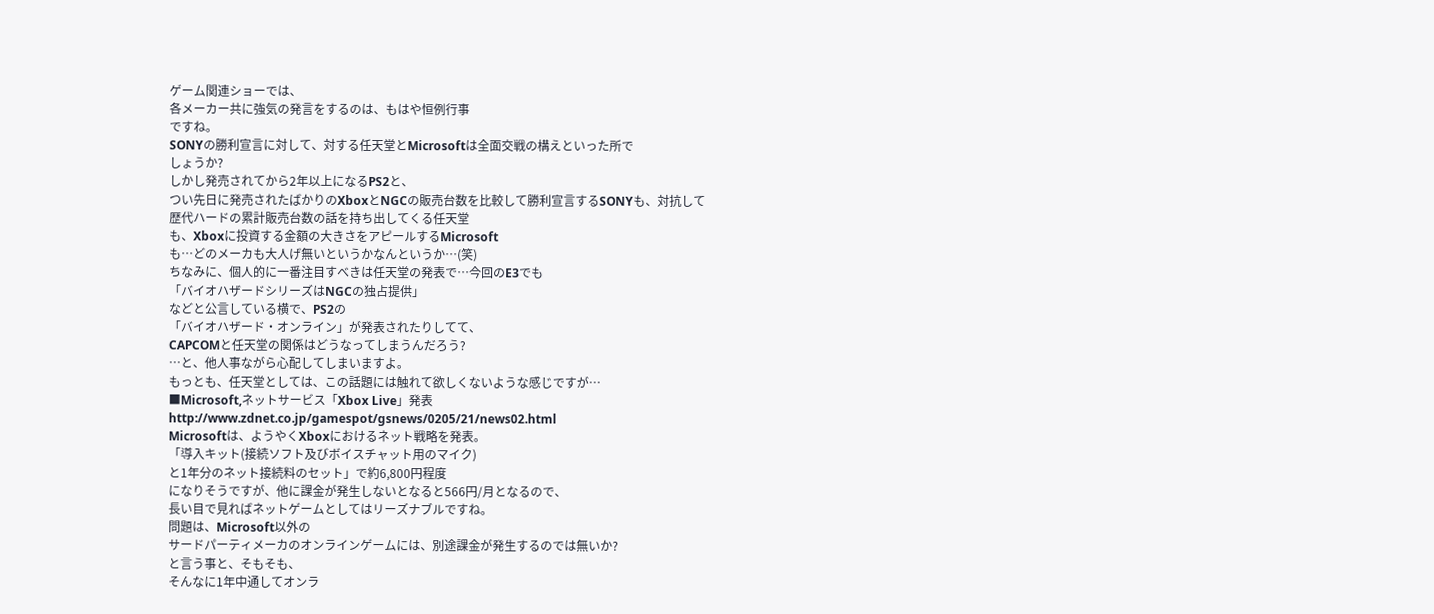ゲーム関連ショーでは、
各メーカー共に強気の発言をするのは、もはや恒例行事
ですね。
SONYの勝利宣言に対して、対する任天堂とMicrosoftは全面交戦の構えといった所で
しょうか?
しかし発売されてから2年以上になるPS2と、
つい先日に発売されたばかりのXboxとNGCの販売台数を比較して勝利宣言するSONYも、対抗して
歴代ハードの累計販売台数の話を持ち出してくる任天堂
も、Xboxに投資する金額の大きさをアピールするMicrosoft
も…どのメーカも大人げ無いというかなんというか…(笑)
ちなみに、個人的に一番注目すべきは任天堂の発表で…今回のE3でも
「バイオハザードシリーズはNGCの独占提供」
などと公言している横で、PS2の
「バイオハザード・オンライン」が発表されたりしてて、
CAPCOMと任天堂の関係はどうなってしまうんだろう?
…と、他人事ながら心配してしまいますよ。
もっとも、任天堂としては、この話題には触れて欲しくないような感じですが…
■Microsoft,ネットサービス「Xbox Live」発表
http://www.zdnet.co.jp/gamespot/gsnews/0205/21/news02.html
Microsoftは、ようやくXboxにおけるネット戦略を発表。
「導入キット(接続ソフト及びボイスチャット用のマイク)
と1年分のネット接続料のセット」で約6,800円程度
になりそうですが、他に課金が発生しないとなると566円/月となるので、
長い目で見ればネットゲームとしてはリーズナブルですね。
問題は、Microsoft以外の
サードパーティメーカのオンラインゲームには、別途課金が発生するのでは無いか?
と言う事と、そもそも、
そんなに1年中通してオンラ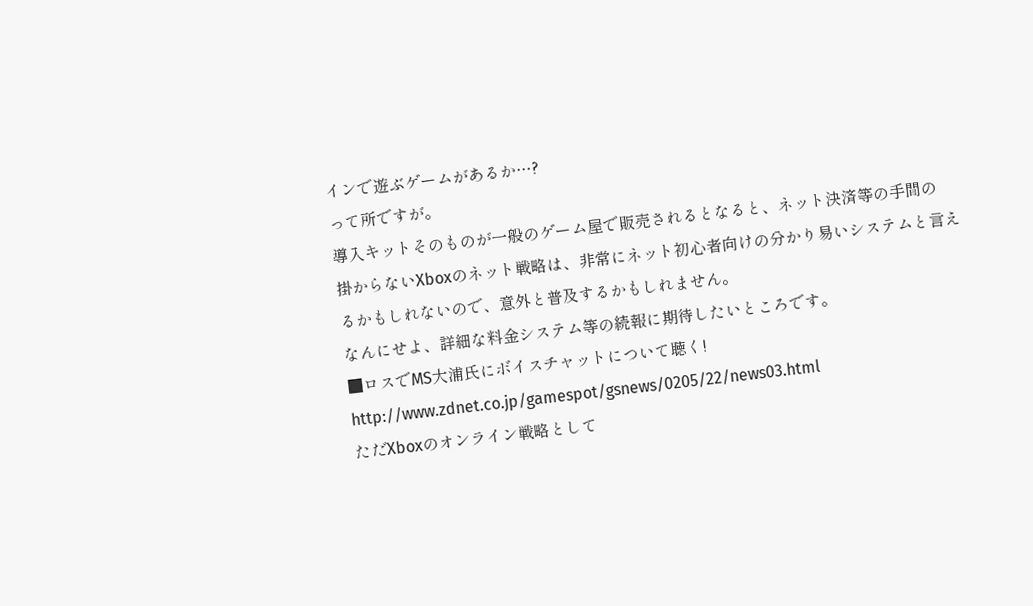インで遊ぶゲームがあるか…?
って所ですが。
導入キットそのものが一般のゲーム屋で販売されるとなると、ネット決済等の手間の
掛からないXboxのネット戦略は、非常にネット初心者向けの分かり易いシステムと言え
るかもしれないので、意外と普及するかもしれません。
なんにせよ、詳細な料金システム等の続報に期待したいところです。
■ロスでMS大浦氏にボイスチャットについて聴く!
http://www.zdnet.co.jp/gamespot/gsnews/0205/22/news03.html
ただXboxのオンライン戦略として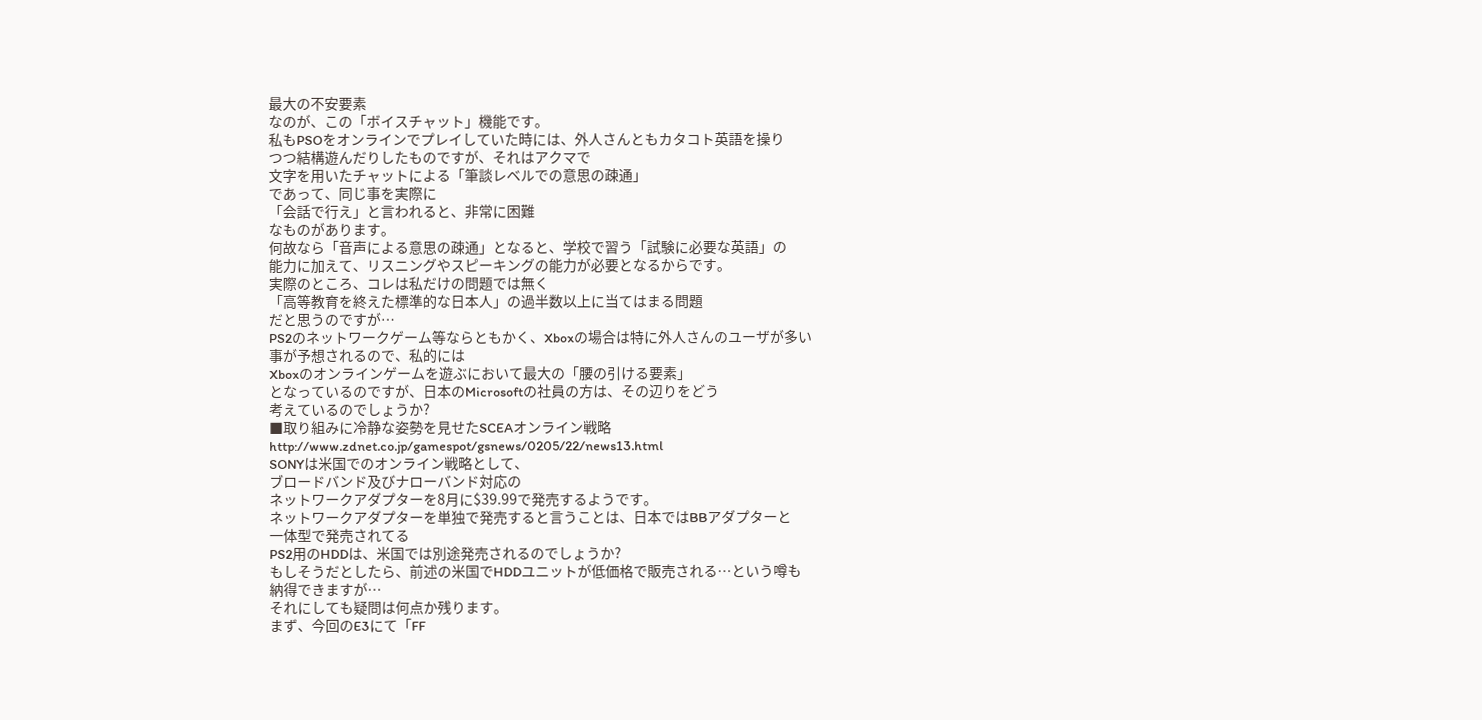最大の不安要素
なのが、この「ボイスチャット」機能です。
私もPSOをオンラインでプレイしていた時には、外人さんともカタコト英語を操り
つつ結構遊んだりしたものですが、それはアクマで
文字を用いたチャットによる「筆談レベルでの意思の疎通」
であって、同じ事を実際に
「会話で行え」と言われると、非常に困難
なものがあります。
何故なら「音声による意思の疎通」となると、学校で習う「試験に必要な英語」の
能力に加えて、リスニングやスピーキングの能力が必要となるからです。
実際のところ、コレは私だけの問題では無く
「高等教育を終えた標準的な日本人」の過半数以上に当てはまる問題
だと思うのですが…
PS2のネットワークゲーム等ならともかく、Xboxの場合は特に外人さんのユーザが多い
事が予想されるので、私的には
Xboxのオンラインゲームを遊ぶにおいて最大の「腰の引ける要素」
となっているのですが、日本のMicrosoftの社員の方は、その辺りをどう
考えているのでしょうか?
■取り組みに冷静な姿勢を見せたSCEAオンライン戦略
http://www.zdnet.co.jp/gamespot/gsnews/0205/22/news13.html
SONYは米国でのオンライン戦略として、
ブロードバンド及びナローバンド対応の
ネットワークアダプターを8月に$39.99で発売するようです。
ネットワークアダプターを単独で発売すると言うことは、日本ではBBアダプターと
一体型で発売されてる
PS2用のHDDは、米国では別途発売されるのでしょうか?
もしそうだとしたら、前述の米国でHDDユニットが低価格で販売される…という噂も
納得できますが…
それにしても疑問は何点か残ります。
まず、今回のE3にて「FF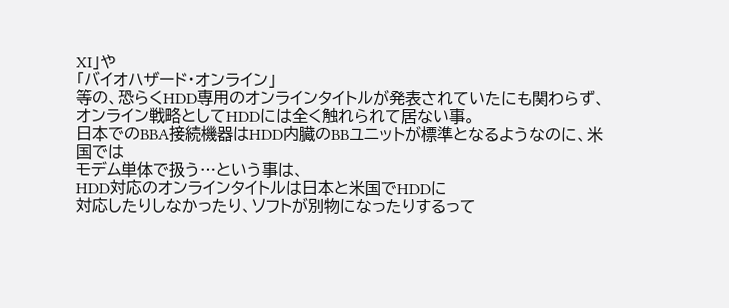XI」や
「バイオハザード・オンライン」
等の、恐らくHDD専用のオンラインタイトルが発表されていたにも関わらず、
オンライン戦略としてHDDには全く触れられて居ない事。
日本でのBBA接続機器はHDD内臓のBBユニットが標準となるようなのに、米国では
モデム単体で扱う…という事は、
HDD対応のオンラインタイトルは日本と米国でHDDに
対応したりしなかったり、ソフトが別物になったりするって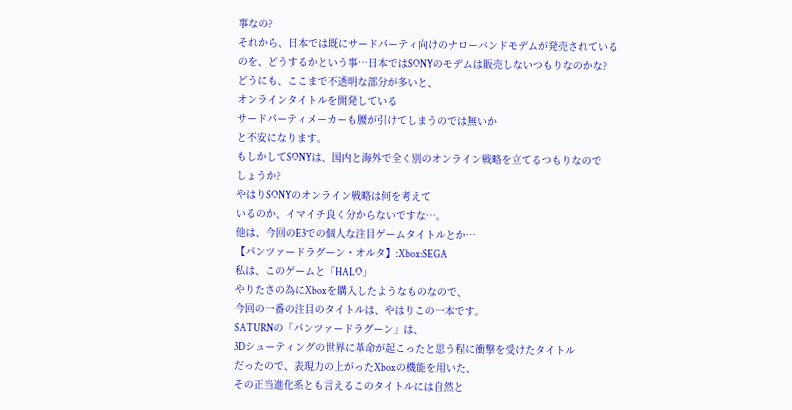事なの?
それから、日本では既にサードパーティ向けのナローバンドモデムが発売されている
のを、どうするかという事…日本ではSONYのモデムは販売しないつもりなのかな?
どうにも、ここまで不透明な部分が多いと、
オンラインタイトルを開発している
サードパーティメーカーも腰が引けてしまうのでは無いか
と不安になります。
もしかしてSONYは、国内と海外で全く別のオンライン戦略を立てるつもりなので
しょうか?
やはりSONYのオンライン戦略は何を考えて
いるのか、イマイチ良く分からないですな…。
他は、今回のE3での個人な注目ゲームタイトルとか…
【パンツァードラグーン・オルタ】:Xbox:SEGA
私は、このゲームと「HALO」
やりたさの為にXboxを購入したようなものなので、
今回の一番の注目のタイトルは、やはりこの一本です。
SATURNの「パンツァードラグーン」は、
3Dシューティングの世界に革命が起こったと思う程に衝撃を受けたタイトル
だったので、表現力の上がったXboxの機能を用いた、
その正当進化系とも言えるこのタイトルには自然と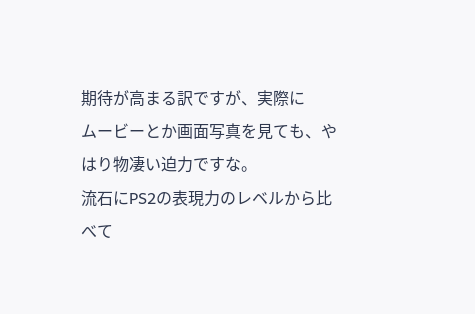期待が高まる訳ですが、実際に
ムービーとか画面写真を見ても、やはり物凄い迫力ですな。
流石にPS2の表現力のレベルから比べて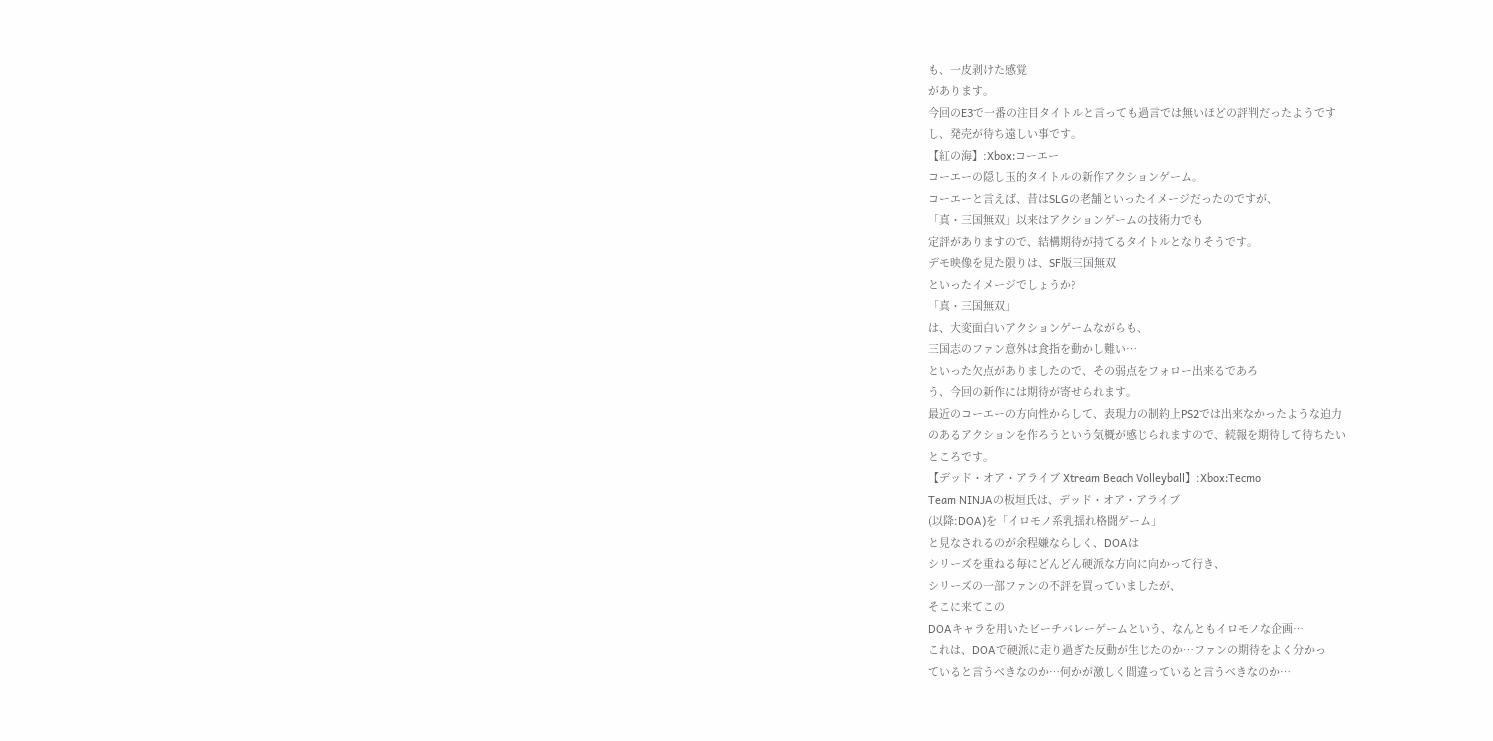も、一皮剥けた感覚
があります。
今回のE3で一番の注目タイトルと言っても過言では無いほどの評判だったようです
し、発売が待ち遠しい事です。
【紅の海】:Xbox:コーエー
コーエーの隠し玉的タイトルの新作アクションゲーム。
コーエーと言えば、昔はSLGの老舗といったイメージだったのですが、
「真・三国無双」以来はアクションゲームの技術力でも
定評がありますので、結構期待が持てるタイトルとなりそうです。
デモ映像を見た限りは、SF版三国無双
といったイメージでしょうか?
「真・三国無双」
は、大変面白いアクションゲームながらも、
三国志のファン意外は食指を動かし難い…
といった欠点がありましたので、その弱点をフォロー出来るであろ
う、今回の新作には期待が寄せられます。
最近のコーエーの方向性からして、表現力の制約上PS2では出来なかったような迫力
のあるアクションを作ろうという気概が感じられますので、続報を期待して待ちたい
ところです。
【デッド・オア・アライブ Xtream Beach Volleyball】:Xbox:Tecmo
Team NINJAの板垣氏は、デッド・オア・アライブ
(以降:DOA)を「イロモノ系乳揺れ格闘ゲーム」
と見なされるのが余程嫌ならしく、DOAは
シリーズを重ねる毎にどんどん硬派な方向に向かって行き、
シリーズの一部ファンの不評を買っていましたが、
そこに来てこの
DOAキャラを用いたビーチバレーゲームという、なんともイロモノな企画…
これは、DOAで硬派に走り過ぎた反動が生じたのか…ファンの期待をよく分かっ
ていると言うべきなのか…何かが激しく間違っていると言うべきなのか…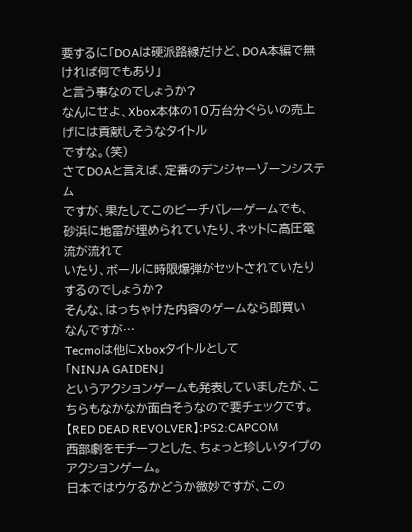要するに「DOAは硬派路線だけど、DOA本編で無ければ何でもあり」
と言う事なのでしょうか?
なんにせよ、Xbox本体の10万台分ぐらいの売上げには貢献しそうなタイトル
ですな。(笑)
さてDOAと言えば、定番のデンジャーゾーンシステム
ですが、果たしてこのビーチバレーゲームでも、
砂浜に地雷が埋められていたり、ネットに高圧電流が流れて
いたり、ボールに時限爆弾がセットされていたり
するのでしょうか?
そんな、はっちゃけた内容のゲームなら即買い
なんですが…
Tecmoは他にXboxタイトルとして
「NINJA GAIDEN」
というアクションゲームも発表していましたが、こちらもなかなか面白そうなので要チェックです。
【RED DEAD REVOLVER】:PS2:CAPCOM
西部劇をモチーフとした、ちょっと珍しいタイプのアクションゲーム。
日本ではウケるかどうか微妙ですが、この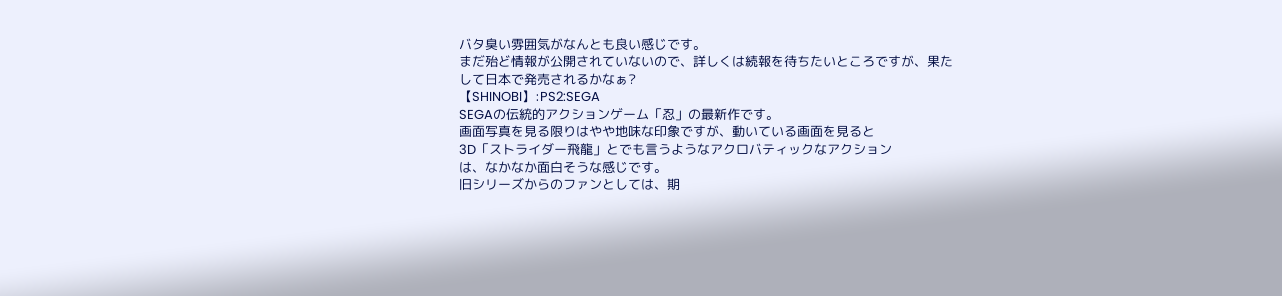バタ臭い雰囲気がなんとも良い感じです。
まだ殆ど情報が公開されていないので、詳しくは続報を待ちたいところですが、果た
して日本で発売されるかなぁ?
【SHINOBI】:PS2:SEGA
SEGAの伝統的アクションゲーム「忍」の最新作です。
画面写真を見る限りはやや地味な印象ですが、動いている画面を見ると
3D「ストライダー飛龍」とでも言うようなアクロバティックなアクション
は、なかなか面白そうな感じです。
旧シリーズからのファンとしては、期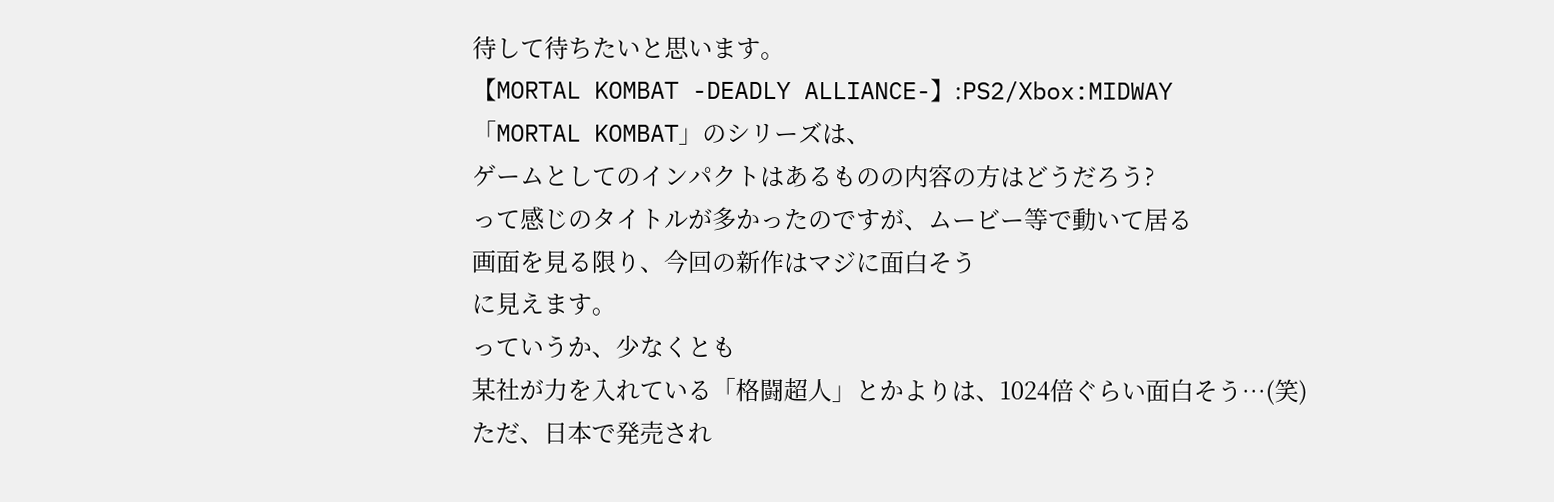待して待ちたいと思います。
【MORTAL KOMBAT -DEADLY ALLIANCE-】:PS2/Xbox:MIDWAY
「MORTAL KOMBAT」のシリーズは、
ゲームとしてのインパクトはあるものの内容の方はどうだろう?
って感じのタイトルが多かったのですが、ムービー等で動いて居る
画面を見る限り、今回の新作はマジに面白そう
に見えます。
っていうか、少なくとも
某社が力を入れている「格闘超人」とかよりは、1024倍ぐらい面白そう…(笑)
ただ、日本で発売され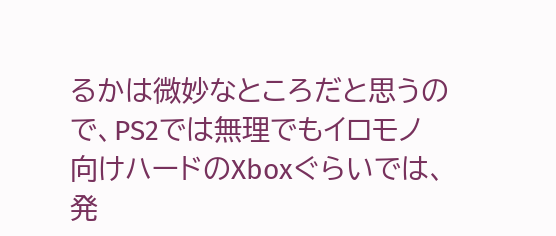るかは微妙なところだと思うので、PS2では無理でもイロモノ
向けハードのXboxぐらいでは、発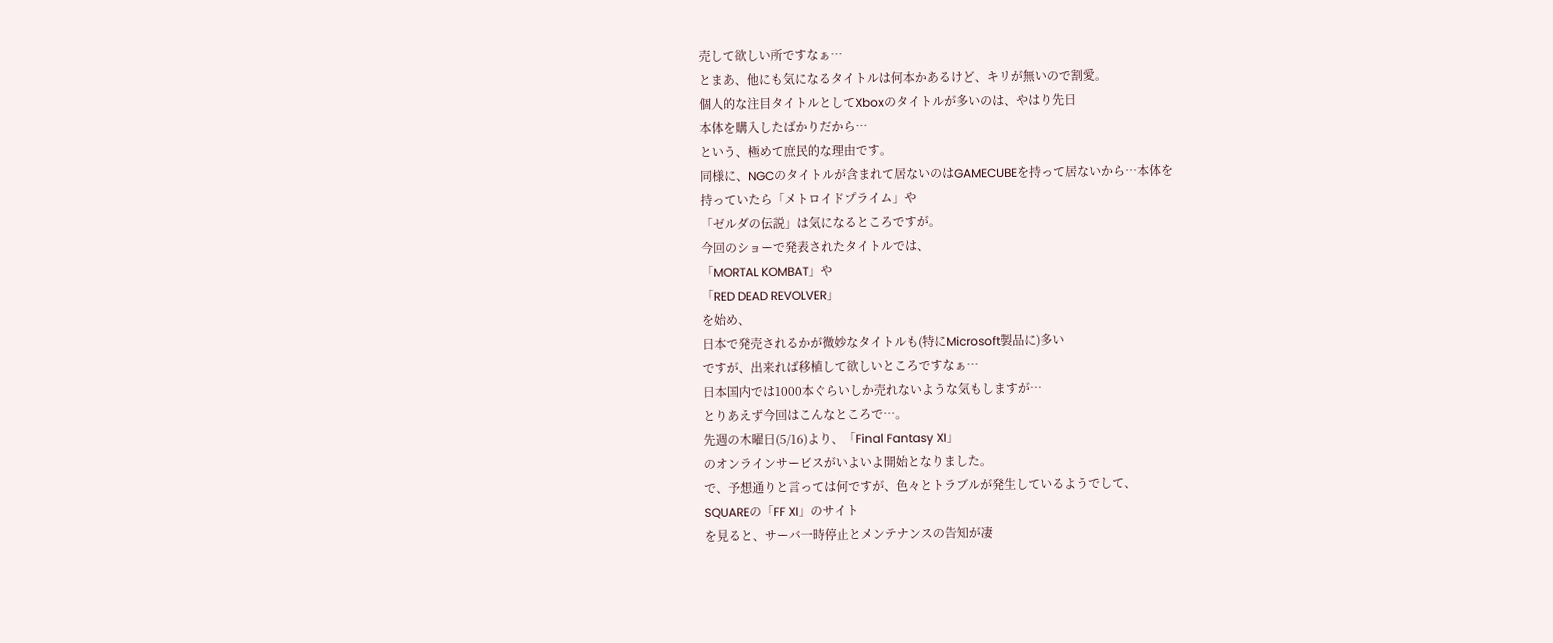売して欲しい所ですなぁ…
とまあ、他にも気になるタイトルは何本かあるけど、キリが無いので割愛。
個人的な注目タイトルとしてXboxのタイトルが多いのは、やはり先日
本体を購入したばかりだから…
という、極めて庶民的な理由です。
同様に、NGCのタイトルが含まれて居ないのはGAMECUBEを持って居ないから…本体を
持っていたら「メトロイドプライム」や
「ゼルダの伝説」は気になるところですが。
今回のショーで発表されたタイトルでは、
「MORTAL KOMBAT」や
「RED DEAD REVOLVER」
を始め、
日本で発売されるかが微妙なタイトルも(特にMicrosoft製品に)多い
ですが、出来れば移植して欲しいところですなぁ…
日本国内では1000本ぐらいしか売れないような気もしますが…
とりあえず今回はこんなところで…。
先週の木曜日(5/16)より、「Final Fantasy XI」
のオンラインサービスがいよいよ開始となりました。
で、予想通りと言っては何ですが、色々とトラブルが発生しているようでして、
SQUAREの「FF XI」のサイト
を見ると、サーバ一時停止とメンテナンスの告知が凄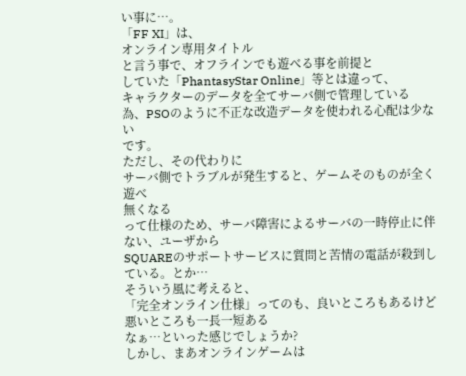い事に…。
「FF XI」は、
オンライン専用タイトル
と言う事で、オフラインでも遊べる事を前提と
していた「PhantasyStar Online」等とは違って、
キャラクターのデータを全てサーバ側で管理している
為、PSOのように不正な改造データを使われる心配は少ない
です。
ただし、その代わりに
サーバ側でトラブルが発生すると、ゲームそのものが全く遊べ
無くなる
って仕様のため、サーバ障害によるサーバの一時停止に伴ない、ユーザから
SQUAREのサポートサービスに質問と苦情の電話が殺到している。とか…
そういう風に考えると、
「完全オンライン仕様」ってのも、良いところもあるけど
悪いところも一長一短ある
なぁ…といった感じでしょうか?
しかし、まあオンラインゲームは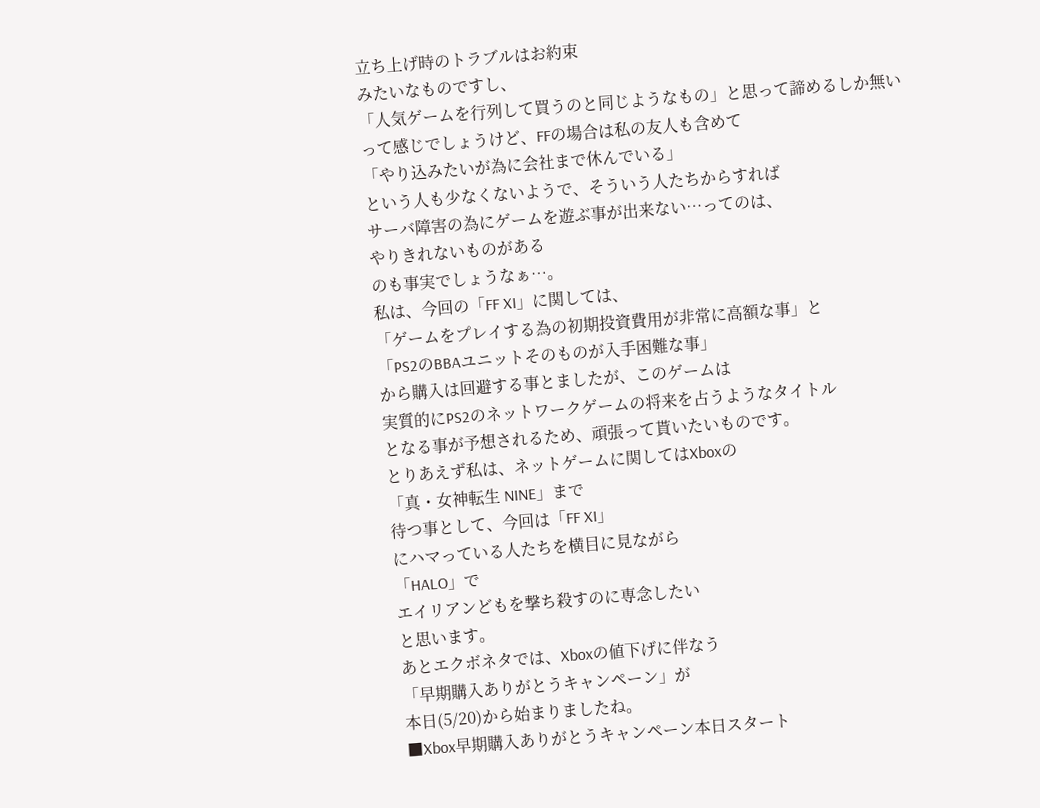立ち上げ時のトラブルはお約束
みたいなものですし、
「人気ゲームを行列して買うのと同じようなもの」と思って諦めるしか無い
って感じでしょうけど、FFの場合は私の友人も含めて
「やり込みたいが為に会社まで休んでいる」
という人も少なくないようで、そういう人たちからすれば
サーバ障害の為にゲームを遊ぶ事が出来ない…ってのは、
やりきれないものがある
のも事実でしょうなぁ…。
私は、今回の「FF XI」に関しては、
「ゲームをプレイする為の初期投資費用が非常に高額な事」と
「PS2のBBAユニットそのものが入手困難な事」
から購入は回避する事とましたが、このゲームは
実質的にPS2のネットワークゲームの将来を占うようなタイトル
となる事が予想されるため、頑張って貰いたいものです。
とりあえず私は、ネットゲームに関してはXboxの
「真・女神転生 NINE」まで
待つ事として、今回は「FF XI」
にハマっている人たちを横目に見ながら
「HALO」で
エイリアンどもを撃ち殺すのに専念したい
と思います。
あとエクボネタでは、Xboxの値下げに伴なう
「早期購入ありがとうキャンペーン」が
本日(5/20)から始まりましたね。
■Xbox早期購入ありがとうキャンペーン本日スタート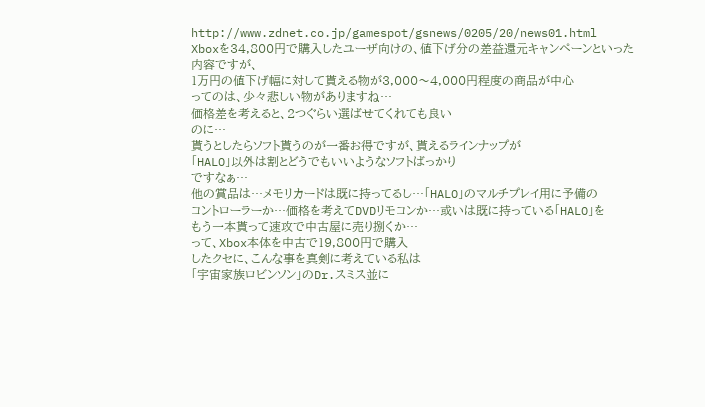http://www.zdnet.co.jp/gamespot/gsnews/0205/20/news01.html
Xboxを34,800円で購入したユーザ向けの、値下げ分の差益還元キャンペーンといった
内容ですが、
1万円の値下げ幅に対して貰える物が3,000〜4,000円程度の商品が中心
ってのは、少々悲しい物がありますね…
価格差を考えると、2つぐらい選ばせてくれても良い
のに…
貰うとしたらソフト貰うのが一番お得ですが、貰えるラインナップが
「HALO」以外は割とどうでもいいようなソフトばっかり
ですなぁ…
他の賞品は…メモリカードは既に持ってるし…「HALO」のマルチプレイ用に予備の
コントローラーか…価格を考えてDVDリモコンか…或いは既に持っている「HALO」を
もう一本貰って速攻で中古屋に売り捌くか…
って、Xbox本体を中古で19,800円で購入
したクセに、こんな事を真剣に考えている私は
「宇宙家族ロビンソン」のDr.スミス並に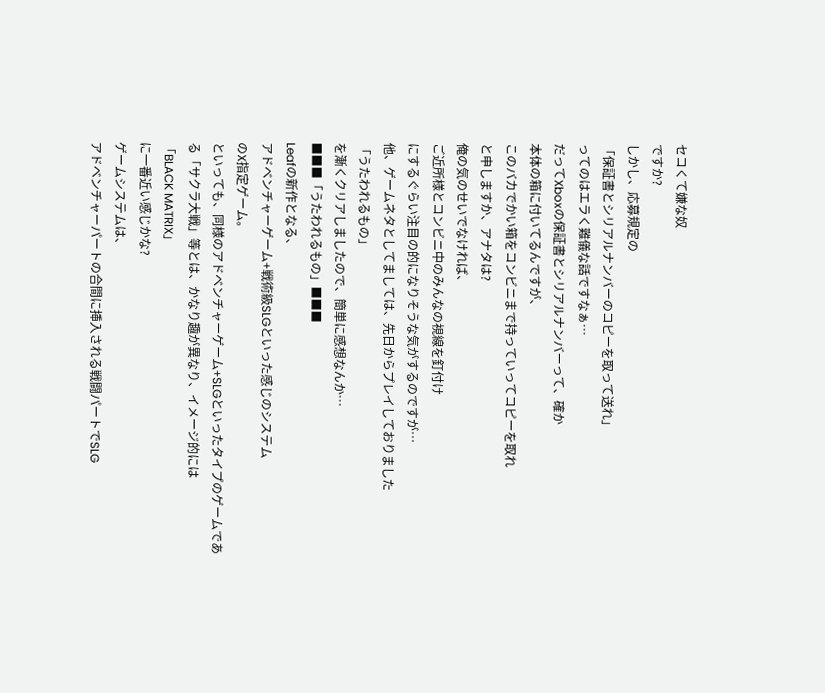セコくて嫌な奴
ですか?
しかし、応募規定の
「保証書とシリアルナンバーのコピーを取って送れ」
ってのはエラく難儀な話ですなぁ…
だってXboxの保証書とシリアルナンバーって、確か
本体の箱に付いてるんですが、
このバカでかい箱をコンビニまで持っていってコピーを取れ
と申しますか、アナタは?
俺の気のせいでなければ、
ご近所様とコンビニ中のみんなの視線を釘付け
にするぐらい注目の的になりそうな気がするのですが…
他、ゲームネタとしてましては、先日からプレイしておりました
「うたわれるもの」
を漸くクリアしましたので、簡単に感想なんか…
■■■「うたわれるもの」■■■
Leafの新作となる、
アドベンチャーゲーム+戦術級SLGといった感じのシステム
のX指定ゲーム。
といっても、同様のアドベンチャーゲーム+SLGといったタイプのゲームであ
る「サクラ大戦」等とは、かなり趣が異なり、イメージ的には
「BLACK MATRIX」
に一番近い感じかな?
ゲームシステムは、
アドベンチャーパートの合間に挿入される戦闘パートでSLG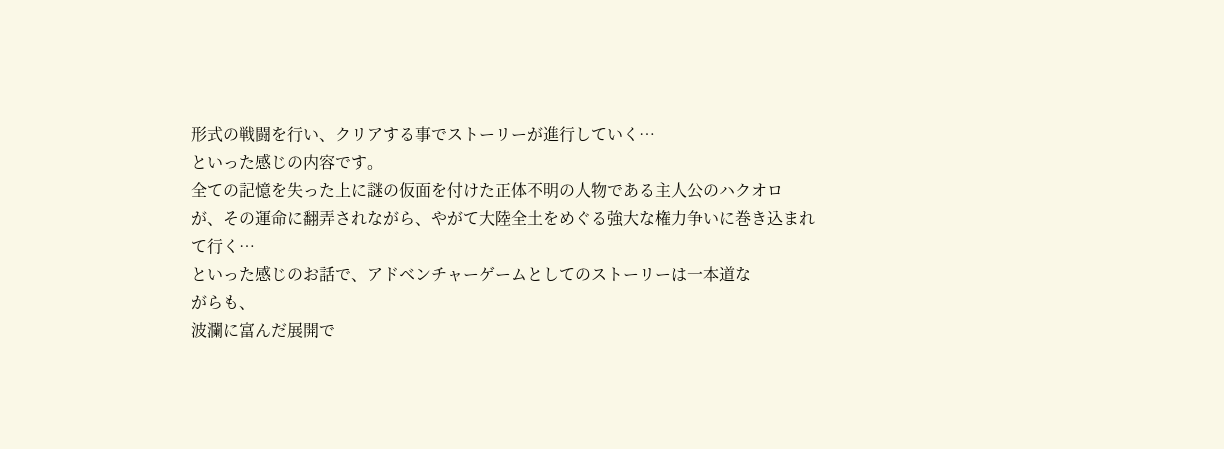形式の戦闘を行い、クリアする事でストーリーが進行していく…
といった感じの内容です。
全ての記憶を失った上に謎の仮面を付けた正体不明の人物である主人公のハクオロ
が、その運命に翻弄されながら、やがて大陸全土をめぐる強大な権力争いに巻き込まれ
て行く…
といった感じのお話で、アドベンチャーゲームとしてのストーリーは一本道な
がらも、
波瀾に富んだ展開で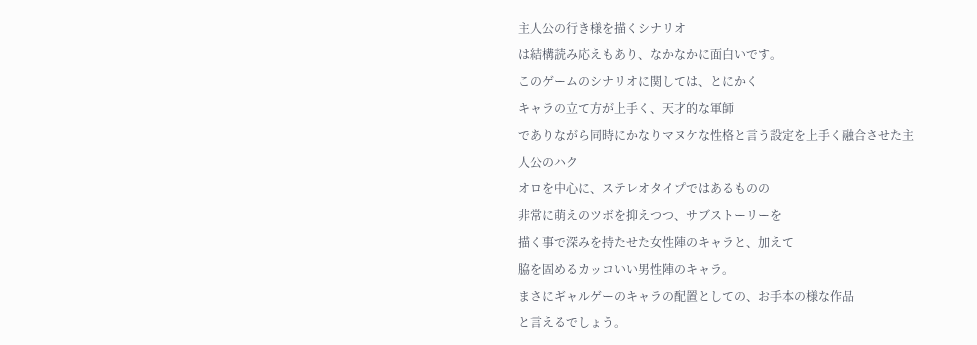主人公の行き様を描くシナリオ
は結構読み応えもあり、なかなかに面白いです。
このゲームのシナリオに関しては、とにかく
キャラの立て方が上手く、天才的な軍師
でありながら同時にかなりマヌケな性格と言う設定を上手く融合させた主人公のハク
オロを中心に、ステレオタイプではあるものの
非常に萌えのツボを抑えつつ、サブストーリーを
描く事で深みを持たせた女性陣のキャラと、加えて
脇を固めるカッコいい男性陣のキャラ。
まさにギャルゲーのキャラの配置としての、お手本の様な作品
と言えるでしょう。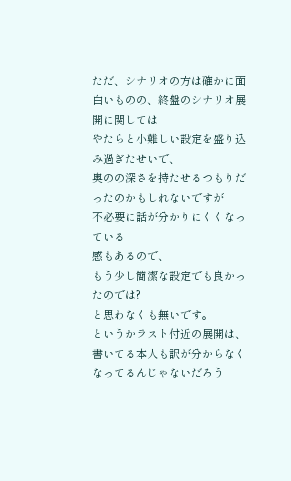ただ、シナリオの方は確かに面白いものの、終盤のシナリオ展開に関しては
やたらと小難しい設定を盛り込み過ぎたせいで、
奥のの深さを持たせるつもりだったのかもしれないですが
不必要に話が分かりにくくなっている
感もあるので、
もう少し簡潔な設定でも良かったのでは?
と思わなくも無いです。
というかラスト付近の展開は、
書いてる本人も訳が分からなくなってるんじゃないだろう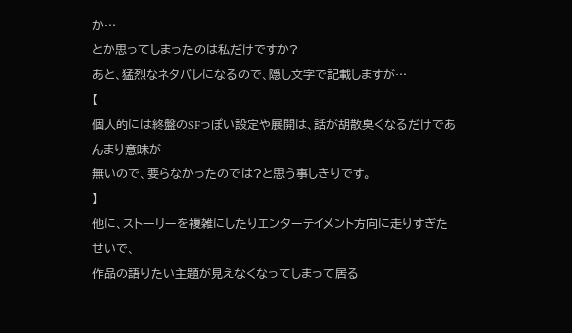か…
とか思ってしまったのは私だけですか?
あと、猛烈なネタバレになるので、隠し文字で記載しますが…
【
個人的には終盤のSFっぽい設定や展開は、話が胡散臭くなるだけであんまり意味が
無いので、要らなかったのでは?と思う事しきりです。
】
他に、ストーリーを複雑にしたりエンターテイメント方向に走りすぎたせいで、
作品の語りたい主題が見えなくなってしまって居る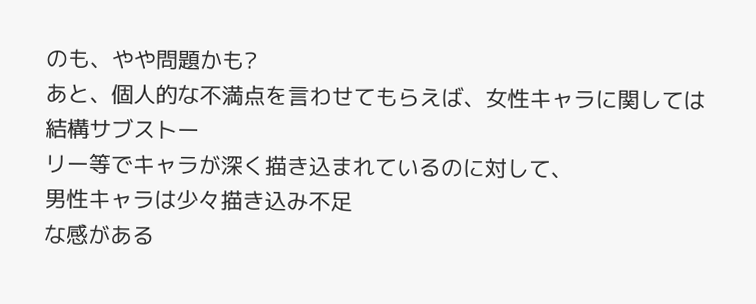のも、やや問題かも?
あと、個人的な不満点を言わせてもらえば、女性キャラに関しては結構サブストー
リー等でキャラが深く描き込まれているのに対して、
男性キャラは少々描き込み不足
な感がある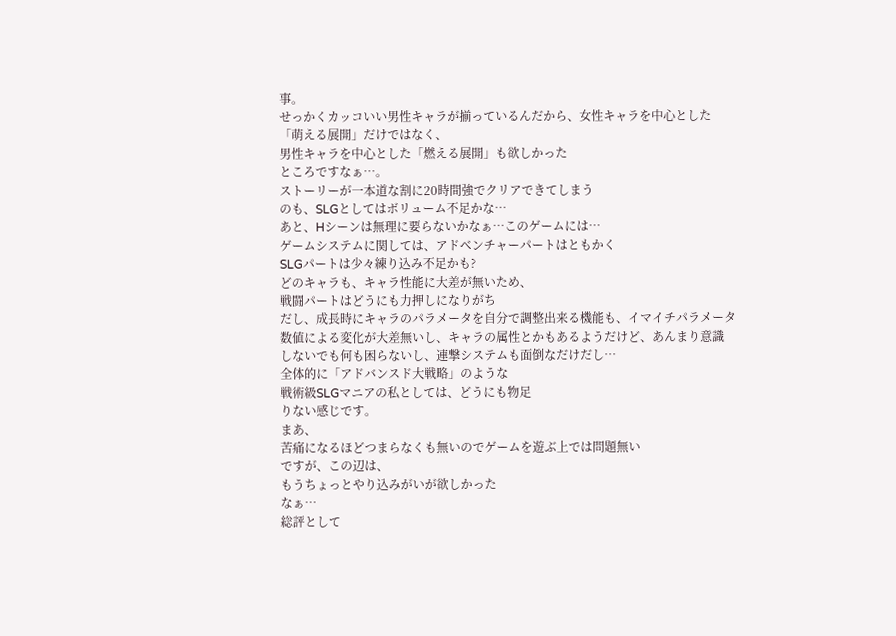事。
せっかくカッコいい男性キャラが揃っているんだから、女性キャラを中心とした
「萌える展開」だけではなく、
男性キャラを中心とした「燃える展開」も欲しかった
ところですなぁ…。
ストーリーが一本道な割に20時間強でクリアできてしまう
のも、SLGとしてはボリューム不足かな…
あと、Hシーンは無理に要らないかなぁ…このゲームには…
ゲームシステムに関しては、アドベンチャーパートはともかく
SLGパートは少々練り込み不足かも?
どのキャラも、キャラ性能に大差が無いため、
戦闘パートはどうにも力押しになりがち
だし、成長時にキャラのパラメータを自分で調整出来る機能も、イマイチパラメータ
数値による変化が大差無いし、キャラの属性とかもあるようだけど、あんまり意識
しないでも何も困らないし、連撃システムも面倒なだけだし…
全体的に「アドバンスド大戦略」のような
戦術級SLGマニアの私としては、どうにも物足
りない感じです。
まあ、
苦痛になるほどつまらなくも無いのでゲームを遊ぶ上では問題無い
ですが、この辺は、
もうちょっとやり込みがいが欲しかった
なぁ…
総評として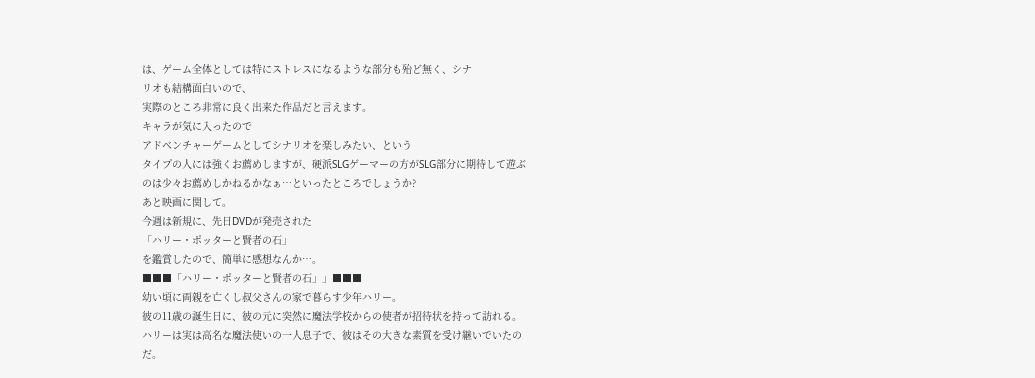は、ゲーム全体としては特にストレスになるような部分も殆ど無く、シナ
リオも結構面白いので、
実際のところ非常に良く出来た作品だと言えます。
キャラが気に入ったので
アドベンチャーゲームとしてシナリオを楽しみたい、という
タイプの人には強くお薦めしますが、硬派SLGゲーマーの方がSLG部分に期待して遊ぶ
のは少々お薦めしかねるかなぁ…といったところでしょうか?
あと映画に関して。
今週は新規に、先日DVDが発売された
「ハリー・ポッターと賢者の石」
を鑑賞したので、簡単に感想なんか…。
■■■「ハリー・ポッターと賢者の石」」■■■
幼い頃に両親を亡くし叔父さんの家で暮らす少年ハリー。
彼の11歳の誕生日に、彼の元に突然に魔法学校からの使者が招待状を持って訪れる。
ハリーは実は高名な魔法使いの一人息子で、彼はその大きな素質を受け継いでいたの
だ。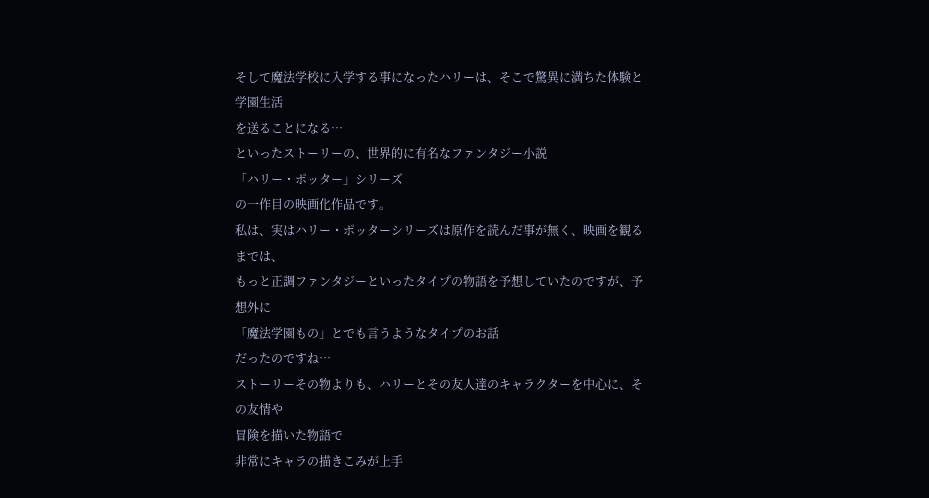そして魔法学校に入学する事になったハリーは、そこで驚異に満ちた体験と学園生活
を送ることになる…
といったストーリーの、世界的に有名なファンタジー小説
「ハリー・ポッター」シリーズ
の一作目の映画化作品です。
私は、実はハリー・ポッターシリーズは原作を読んだ事が無く、映画を観るまでは、
もっと正調ファンタジーといったタイプの物語を予想していたのですが、予想外に
「魔法学園もの」とでも言うようなタイプのお話
だったのですね…
ストーリーその物よりも、ハリーとその友人達のキャラクターを中心に、その友情や
冒険を描いた物語で
非常にキャラの描きこみが上手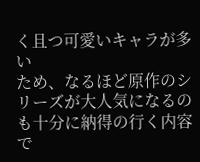く且つ可愛いキャラが多い
ため、なるほど原作のシリーズが大人気になるのも十分に納得の行く内容
で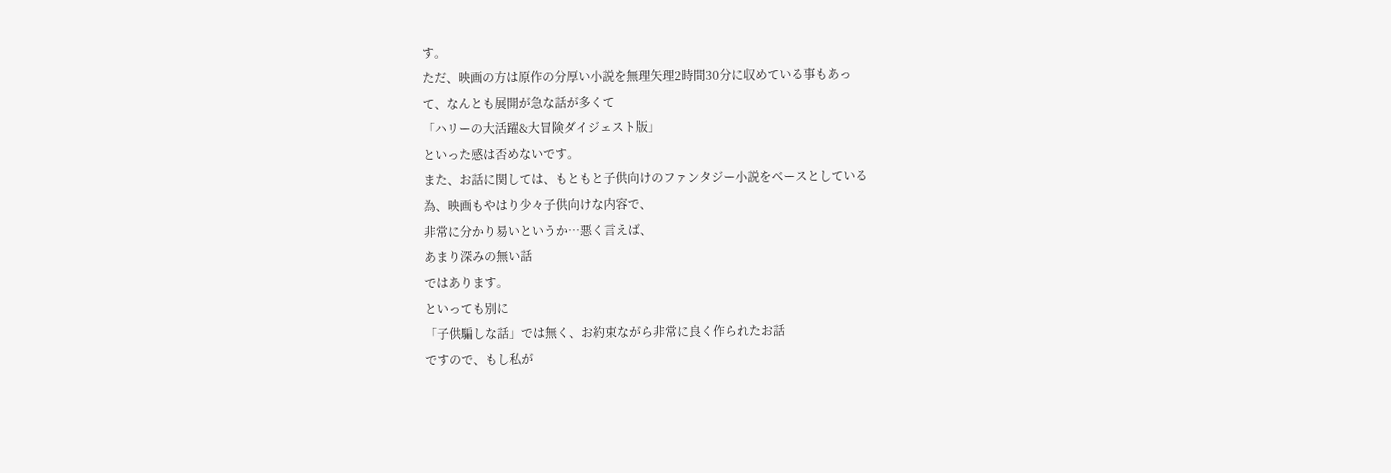す。
ただ、映画の方は原作の分厚い小説を無理矢理2時間30分に収めている事もあっ
て、なんとも展開が急な話が多くて
「ハリーの大活躍&大冒険ダイジェスト版」
といった感は否めないです。
また、お話に関しては、もともと子供向けのファンタジー小説をベースとしている
為、映画もやはり少々子供向けな内容で、
非常に分かり易いというか…悪く言えば、
あまり深みの無い話
ではあります。
といっても別に
「子供騙しな話」では無く、お約束ながら非常に良く作られたお話
ですので、もし私が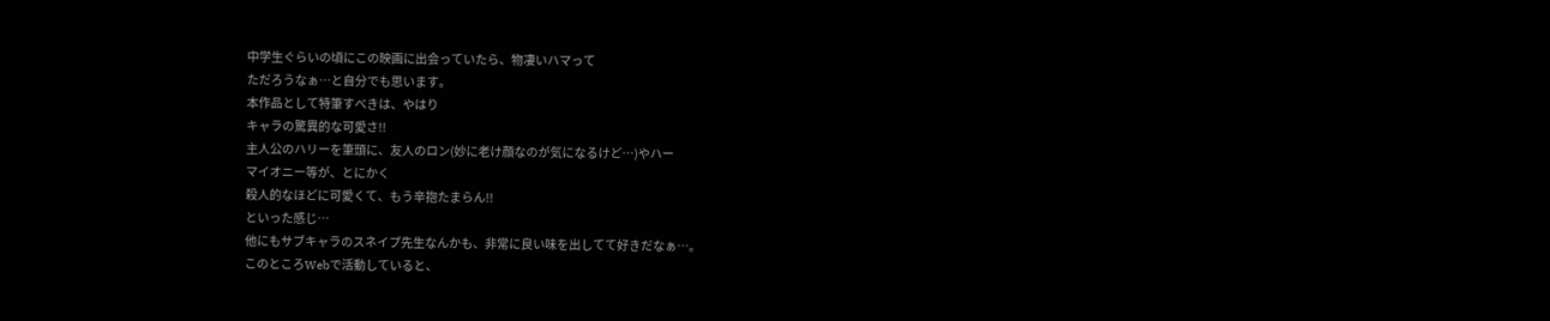中学生ぐらいの頃にこの映画に出会っていたら、物凄いハマって
ただろうなぁ…と自分でも思います。
本作品として特筆すべきは、やはり
キャラの驚異的な可愛さ!!
主人公のハリーを筆頭に、友人のロン(妙に老け顔なのが気になるけど…)やハー
マイオニー等が、とにかく
殺人的なほどに可愛くて、もう辛抱たまらん!!
といった感じ…
他にもサブキャラのスネイプ先生なんかも、非常に良い味を出してて好きだなぁ…。
このところWebで活動していると、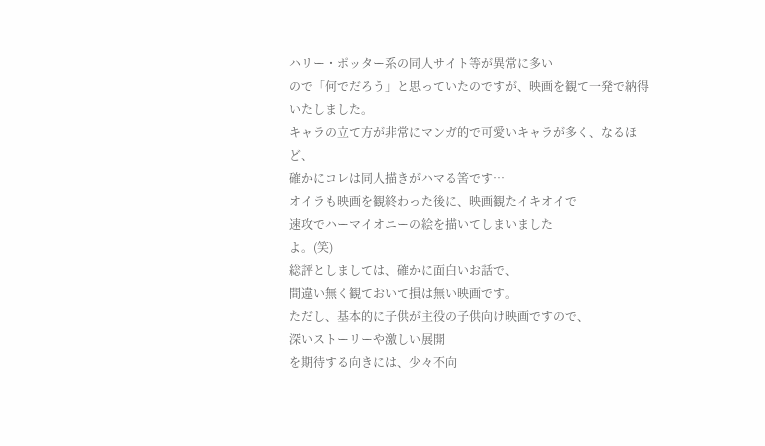ハリー・ポッター系の同人サイト等が異常に多い
ので「何でだろう」と思っていたのですが、映画を観て一発で納得いたしました。
キャラの立て方が非常にマンガ的で可愛いキャラが多く、なるほど、
確かにコレは同人描きがハマる筈です…
オイラも映画を観終わった後に、映画観たイキオイで
速攻でハーマイオニーの絵を描いてしまいました
よ。(笑)
総評としましては、確かに面白いお話で、
間違い無く観ておいて損は無い映画です。
ただし、基本的に子供が主役の子供向け映画ですので、
深いストーリーや激しい展開
を期待する向きには、少々不向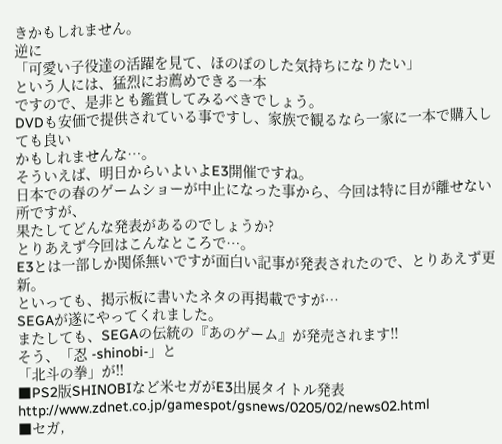きかもしれません。
逆に
「可愛い子役達の活躍を見て、ほのぼのした気持ちになりたい」
という人には、猛烈にお薦めできる一本
ですので、是非とも鑑賞してみるべきでしょう。
DVDも安価で提供されている事ですし、家族で観るなら一家に一本で購入しても良い
かもしれませんな…。
そういえば、明日からいよいよE3開催ですね。
日本での春のゲームショーが中止になった事から、今回は特に目が離せない所ですが、
果たしてどんな発表があるのでしょうか?
とりあえず今回はこんなところで…。
E3とは一部しか関係無いですが面白い記事が発表されたので、とりあえず更新。
といっても、掲示板に書いたネタの再掲載ですが…
SEGAが遂にやってくれました。
またしても、SEGAの伝統の『あのゲーム』が発売されます!!
そう、「忍 -shinobi-」と
「北斗の拳」が!!
■PS2版SHINOBIなど米セガがE3出展タイトル発表
http://www.zdnet.co.jp/gamespot/gsnews/0205/02/news02.html
■セガ,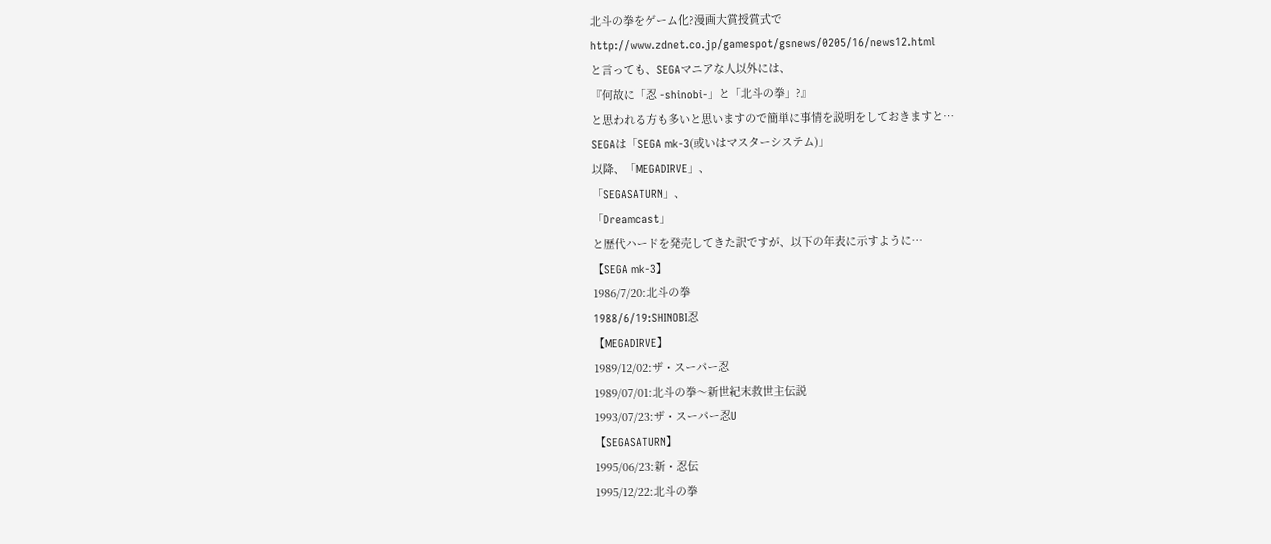北斗の拳をゲーム化?漫画大賞授賞式で
http://www.zdnet.co.jp/gamespot/gsnews/0205/16/news12.html
と言っても、SEGAマニアな人以外には、
『何故に「忍 -shinobi-」と「北斗の拳」?』
と思われる方も多いと思いますので簡単に事情を説明をしておきますと…
SEGAは「SEGA mk-3(或いはマスターシステム)」
以降、「MEGADIRVE」、
「SEGASATURN」、
「Dreamcast」
と歴代ハードを発売してきた訳ですが、以下の年表に示すように…
【SEGA mk-3】
1986/7/20:北斗の拳
1988/6/19:SHINOBI忍
【MEGADIRVE】
1989/12/02:ザ・スーパー忍
1989/07/01:北斗の拳〜新世紀末救世主伝説
1993/07/23:ザ・スーパー忍U
【SEGASATURN】
1995/06/23:新・忍伝
1995/12/22:北斗の拳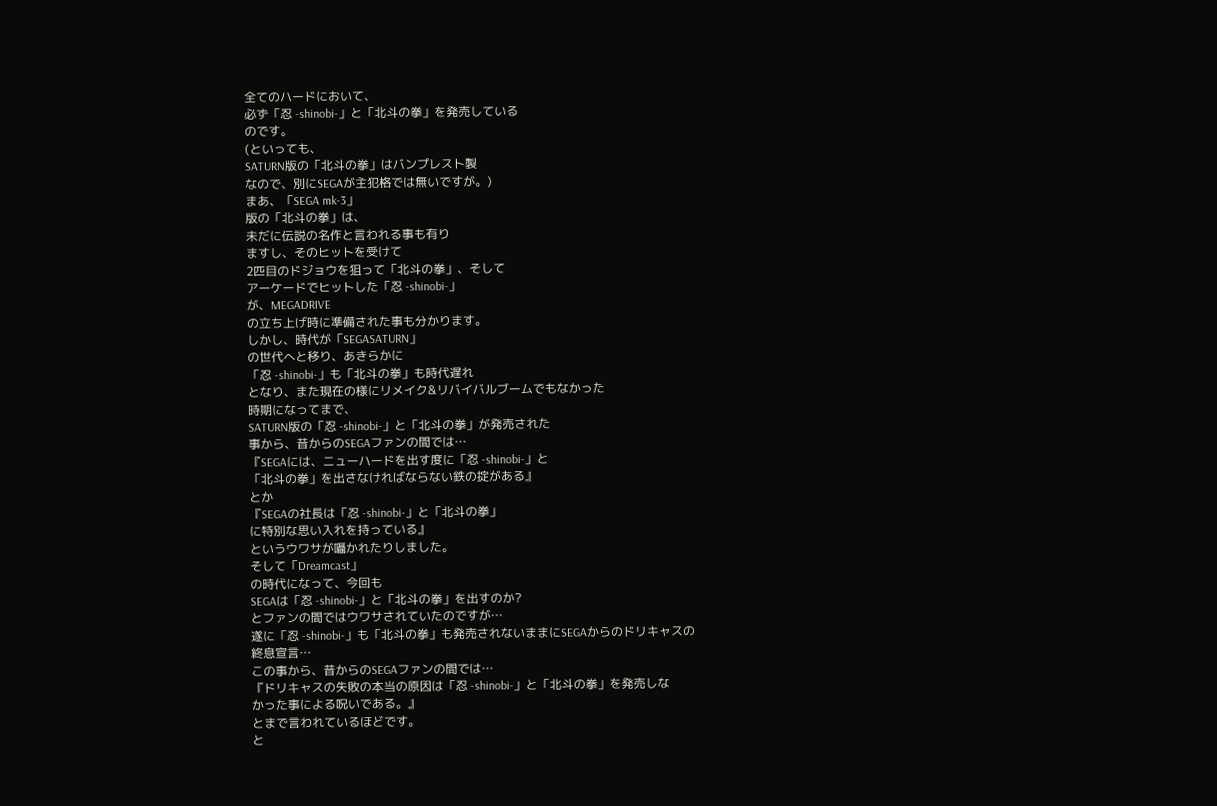全てのハードにおいて、
必ず「忍 -shinobi-」と「北斗の拳」を発売している
のです。
(といっても、
SATURN版の「北斗の拳」はバンプレスト製
なので、別にSEGAが主犯格では無いですが。)
まあ、「SEGA mk-3」
版の「北斗の拳」は、
未だに伝説の名作と言われる事も有り
ますし、そのヒットを受けて
2匹目のドジョウを狙って「北斗の拳」、そして
アーケードでヒットした「忍 -shinobi-」
が、MEGADRIVE
の立ち上げ時に準備された事も分かります。
しかし、時代が「SEGASATURN」
の世代へと移り、あきらかに
「忍 -shinobi-」も「北斗の拳」も時代遅れ
となり、また現在の様にリメイク&リバイバルブームでもなかった
時期になってまで、
SATURN版の「忍 -shinobi-」と「北斗の拳」が発売された
事から、昔からのSEGAファンの間では…
『SEGAには、ニューハードを出す度に「忍 -shinobi-」と
「北斗の拳」を出さなければならない鉄の掟がある』
とか
『SEGAの社長は「忍 -shinobi-」と「北斗の拳」
に特別な思い入れを持っている』
というウワサが囁かれたりしました。
そして「Dreamcast」
の時代になって、今回も
SEGAは「忍 -shinobi-」と「北斗の拳」を出すのか?
とファンの間ではウワサされていたのですが…
遂に「忍 -shinobi-」も「北斗の拳」も発売されないままにSEGAからのドリキャスの
終息宣言…
この事から、昔からのSEGAファンの間では…
『ドリキャスの失敗の本当の原因は「忍 -shinobi-」と「北斗の拳」を発売しな
かった事による呪いである。』
とまで言われているほどです。
と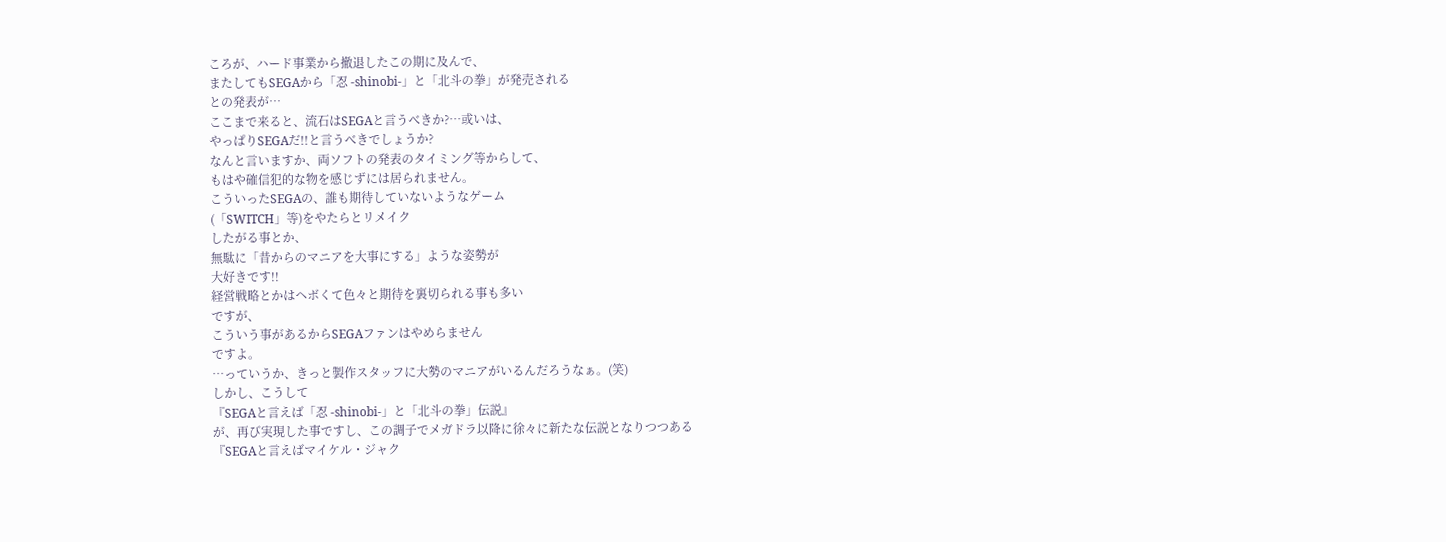ころが、ハード事業から撤退したこの期に及んで、
またしてもSEGAから「忍 -shinobi-」と「北斗の拳」が発売される
との発表が…
ここまで来ると、流石はSEGAと言うべきか?…或いは、
やっぱりSEGAだ!!と言うべきでしょうか?
なんと言いますか、両ソフトの発表のタイミング等からして、
もはや確信犯的な物を感じずには居られません。
こういったSEGAの、誰も期待していないようなゲーム
(「SWITCH」等)をやたらとリメイク
したがる事とか、
無駄に「昔からのマニアを大事にする」ような姿勢が
大好きです!!
経営戦略とかはヘボくて色々と期待を裏切られる事も多い
ですが、
こういう事があるからSEGAファンはやめらません
ですよ。
…っていうか、きっと製作スタッフに大勢のマニアがいるんだろうなぁ。(笑)
しかし、こうして
『SEGAと言えば「忍 -shinobi-」と「北斗の拳」伝説』
が、再び実現した事ですし、この調子でメガドラ以降に徐々に新たな伝説となりつつある
『SEGAと言えばマイケル・ジャク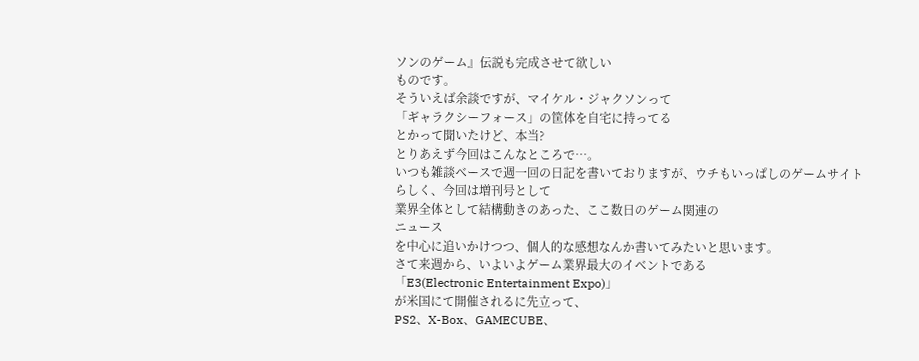ソンのゲーム』伝説も完成させて欲しい
ものです。
そういえば余談ですが、マイケル・ジャクソンって
「ギャラクシーフォース」の筐体を自宅に持ってる
とかって聞いたけど、本当?
とりあえず今回はこんなところで…。
いつも雑談ベースで週一回の日記を書いておりますが、ウチもいっぱしのゲームサイト
らしく、今回は増刊号として
業界全体として結構動きのあった、ここ数日のゲーム関連の
ニュース
を中心に追いかけつつ、個人的な感想なんか書いてみたいと思います。
さて来週から、いよいよゲーム業界最大のイベントである
「E3(Electronic Entertainment Expo)」
が米国にて開催されるに先立って、
PS2、X-Box、GAMECUBE、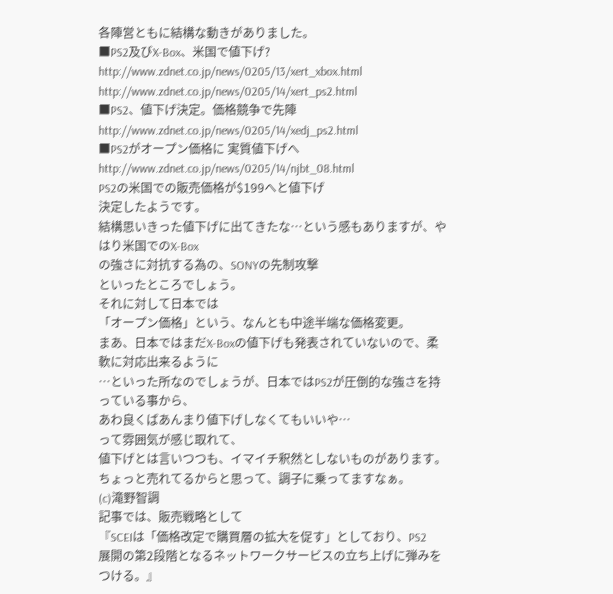各陣営ともに結構な動きがありました。
■PS2及びX-Box、米国で値下げ?
http://www.zdnet.co.jp/news/0205/13/xert_xbox.html
http://www.zdnet.co.jp/news/0205/14/xert_ps2.html
■PS2、値下げ決定。価格競争で先陣
http://www.zdnet.co.jp/news/0205/14/xedj_ps2.html
■PS2がオープン価格に 実質値下げへ
http://www.zdnet.co.jp/news/0205/14/njbt_08.html
PS2の米国での販売価格が$199へと値下げ
決定したようです。
結構思いきった値下げに出てきたな…という感もありますが、やはり米国でのX-Box
の強さに対抗する為の、SONYの先制攻撃
といったところでしょう。
それに対して日本では
「オープン価格」という、なんとも中途半端な価格変更。
まあ、日本ではまだX-Boxの値下げも発表されていないので、柔軟に対応出来るように
…といった所なのでしょうが、日本ではPS2が圧倒的な強さを持っている事から、
あわ良くばあんまり値下げしなくてもいいや…
って雰囲気が感じ取れて、
値下げとは言いつつも、イマイチ釈然としないものがあります。
ちょっと売れてるからと思って、調子に乗ってますなぁ。
(c)滝野智調
記事では、販売戦略として
『SCEIは「価格改定で購買層の拡大を促す」としており、PS2
展開の第2段階となるネットワークサービスの立ち上げに弾みをつける。』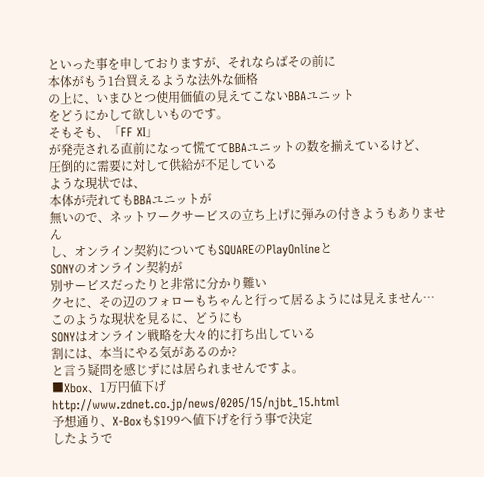といった事を申しておりますが、それならばその前に
本体がもう1台買えるような法外な価格
の上に、いまひとつ使用価値の見えてこないBBAユニット
をどうにかして欲しいものです。
そもそも、「FF XI」
が発売される直前になって慌ててBBAユニットの数を揃えているけど、
圧倒的に需要に対して供給が不足している
ような現状では、
本体が売れてもBBAユニットが
無いので、ネットワークサービスの立ち上げに弾みの付きようもありません
し、オンライン契約についてもSQUAREのPlayOnlineと
SONYのオンライン契約が
別サービスだったりと非常に分かり難い
クセに、その辺のフォローもちゃんと行って居るようには見えません…
このような現状を見るに、どうにも
SONYはオンライン戦略を大々的に打ち出している
割には、本当にやる気があるのか?
と言う疑問を感じずには居られませんですよ。
■Xbox、1万円値下げ
http://www.zdnet.co.jp/news/0205/15/njbt_15.html
予想通り、X-Boxも$199へ値下げを行う事で決定
したようで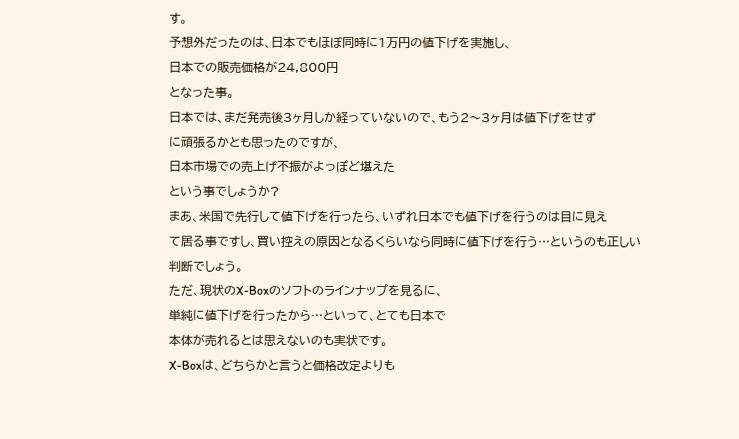す。
予想外だったのは、日本でもほぼ同時に1万円の値下げを実施し、
日本での販売価格が24,800円
となった事。
日本では、まだ発売後3ヶ月しか経っていないので、もう2〜3ヶ月は値下げをせず
に頑張るかとも思ったのですが、
日本市場での売上げ不振がよっぽど堪えた
という事でしょうか?
まあ、米国で先行して値下げを行ったら、いずれ日本でも値下げを行うのは目に見え
て居る事ですし、買い控えの原因となるくらいなら同時に値下げを行う…というのも正しい
判断でしょう。
ただ、現状のX-Boxのソフトのラインナップを見るに、
単純に値下げを行ったから…といって、とても日本で
本体が売れるとは思えないのも実状です。
X-Boxは、どちらかと言うと価格改定よりも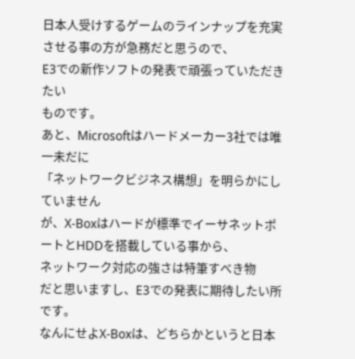日本人受けするゲームのラインナップを充実
させる事の方が急務だと思うので、
E3での新作ソフトの発表で頑張っていただきたい
ものです。
あと、Microsoftはハードメーカー3社では唯一未だに
「ネットワークビジネス構想」を明らかにしていません
が、X-Boxはハードが標準でイーサネットポートとHDDを搭載している事から、
ネットワーク対応の強さは特筆すべき物
だと思いますし、E3での発表に期待したい所です。
なんにせよX-Boxは、どちらかというと日本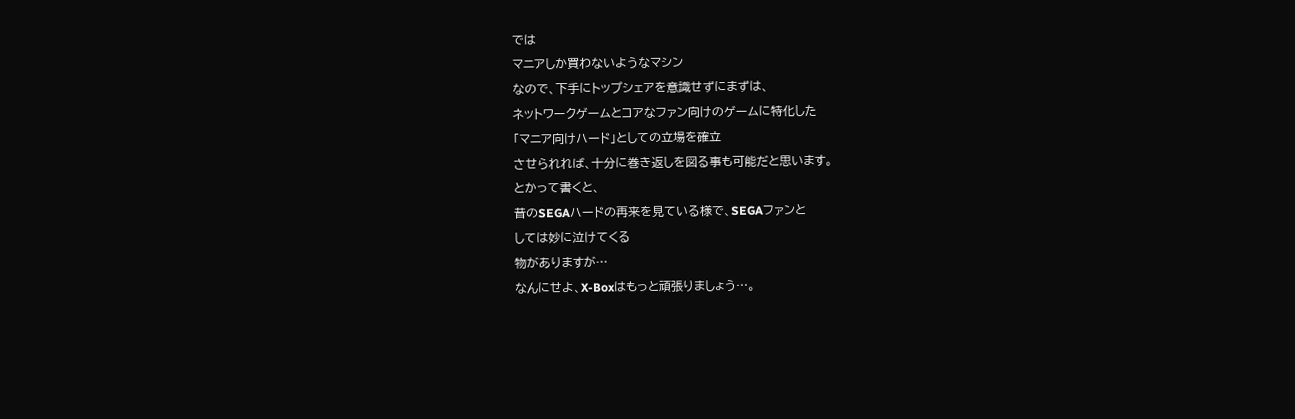では
マニアしか買わないようなマシン
なので、下手にトップシェアを意識せずにまずは、
ネットワークゲームとコアなファン向けのゲームに特化した
「マニア向けハード」としての立場を確立
させられれば、十分に巻き返しを図る事も可能だと思います。
とかって書くと、
昔のSEGAハードの再来を見ている様で、SEGAファンと
しては妙に泣けてくる
物がありますが…
なんにせよ、X-Boxはもっと頑張りましょう…。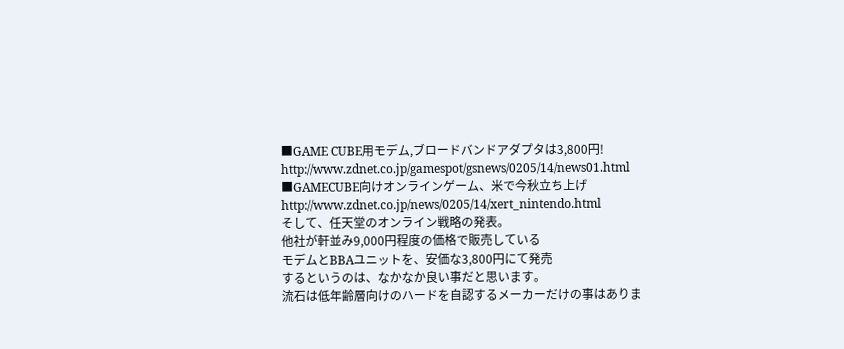■GAME CUBE用モデム,ブロードバンドアダプタは3,800円!
http://www.zdnet.co.jp/gamespot/gsnews/0205/14/news01.html
■GAMECUBE向けオンラインゲーム、米で今秋立ち上げ
http://www.zdnet.co.jp/news/0205/14/xert_nintendo.html
そして、任天堂のオンライン戦略の発表。
他社が軒並み9,000円程度の価格で販売している
モデムとBBAユニットを、安価な3,800円にて発売
するというのは、なかなか良い事だと思います。
流石は低年齢層向けのハードを自認するメーカーだけの事はありま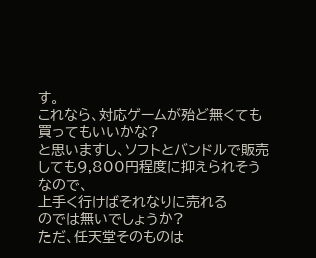す。
これなら、対応ゲームが殆ど無くても買ってもいいかな?
と思いますし、ソフトとバンドルで販売しても9,800円程度に抑えられそうなので、
上手く行けばそれなりに売れる
のでは無いでしょうか?
ただ、任天堂そのものは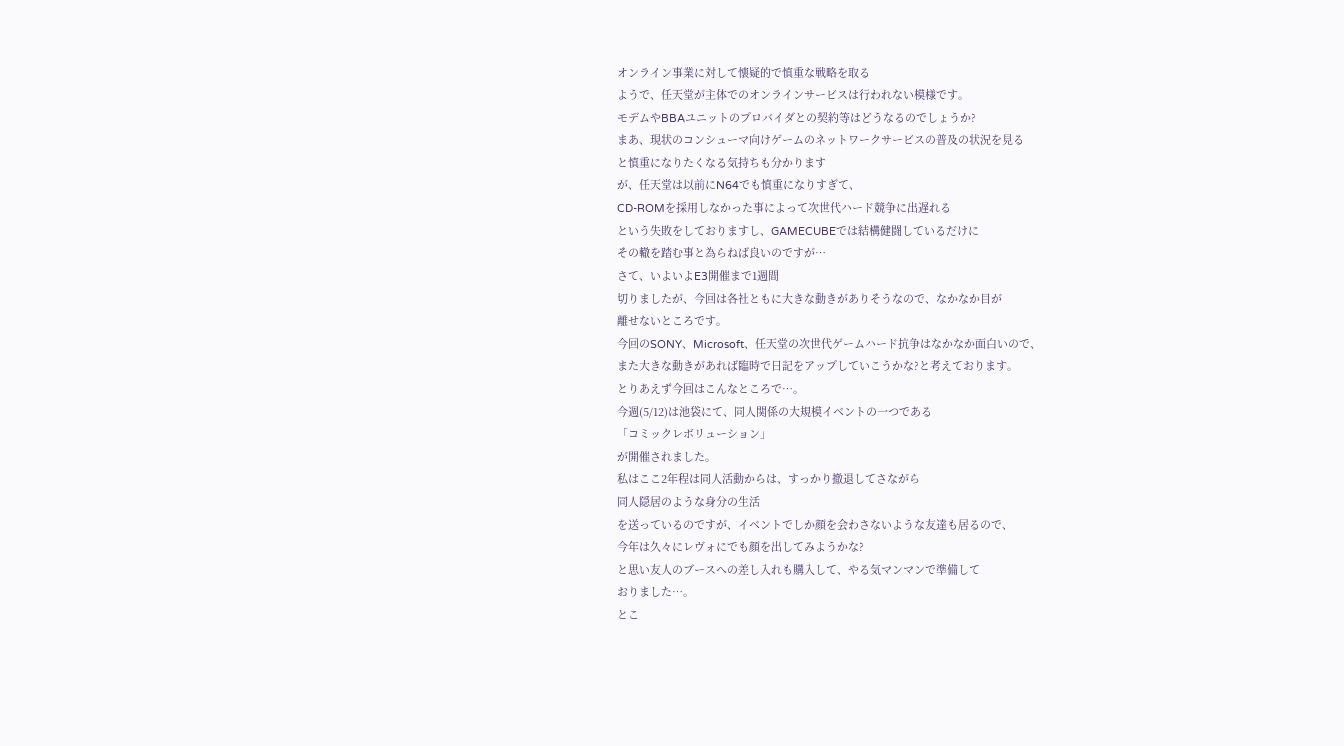オンライン事業に対して懐疑的で慎重な戦略を取る
ようで、任天堂が主体でのオンラインサービスは行われない模様です。
モデムやBBAユニットのプロバイダとの契約等はどうなるのでしょうか?
まあ、現状のコンシューマ向けゲームのネットワークサービスの普及の状況を見る
と慎重になりたくなる気持ちも分かります
が、任天堂は以前にN64でも慎重になりすぎて、
CD-ROMを採用しなかった事によって次世代ハード競争に出遅れる
という失敗をしておりますし、GAMECUBEでは結構健闘しているだけに
その轍を踏む事と為らねば良いのですが…
さて、いよいよE3開催まで1週間
切りましたが、今回は各社ともに大きな動きがありそうなので、なかなか目が
離せないところです。
今回のSONY、Microsoft、任天堂の次世代ゲームハード抗争はなかなか面白いので、
また大きな動きがあれば臨時で日記をアップしていこうかな?と考えております。
とりあえず今回はこんなところで…。
今週(5/12)は池袋にて、同人関係の大規模イベントの一つである
「コミックレボリューション」
が開催されました。
私はここ2年程は同人活動からは、すっかり撤退してさながら
同人隠居のような身分の生活
を送っているのですが、イベントでしか顔を会わさないような友達も居るので、
今年は久々にレヴォにでも顔を出してみようかな?
と思い友人のブースへの差し入れも購入して、やる気マンマンで準備して
おりました…。
とこ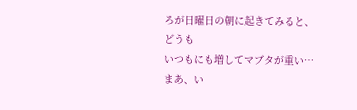ろが日曜日の朝に起きてみると、どうも
いつもにも増してマブタが重い…
まあ、い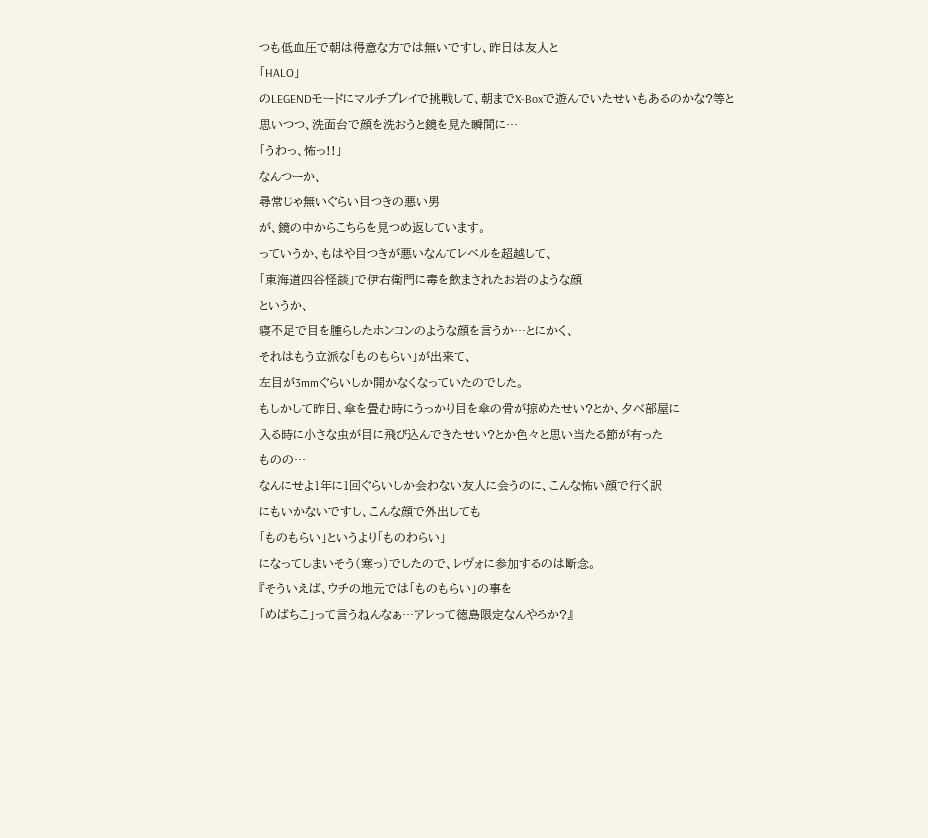つも低血圧で朝は得意な方では無いですし、昨日は友人と
「HALO」
のLEGENDモードにマルチプレイで挑戦して、朝までX-Boxで遊んでいたせいもあるのかな?等と
思いつつ、洗面台で顔を洗おうと鏡を見た瞬間に…
「うわっ、怖っ!!」
なんつーか、
尋常じゃ無いぐらい目つきの悪い男
が、鏡の中からこちらを見つめ返しています。
っていうか、もはや目つきが悪いなんてレベルを超越して、
「東海道四谷怪談」で伊右衛門に毒を飲まされたお岩のような顔
というか、
寝不足で目を腫らしたホンコンのような顔を言うか…とにかく、
それはもう立派な「ものもらい」が出来て、
左目が3mmぐらいしか開かなくなっていたのでした。
もしかして昨日、傘を畳む時にうっかり目を傘の骨が掠めたせい?とか、夕べ部屋に
入る時に小さな虫が目に飛び込んできたせい?とか色々と思い当たる節が有った
ものの…
なんにせよ1年に1回ぐらいしか会わない友人に会うのに、こんな怖い顔で行く訳
にもいかないですし、こんな顔で外出しても
「ものもらい」というより「ものわらい」
になってしまいそう(寒っ)でしたので、レヴォに参加するのは断念。
『そういえば、ウチの地元では「ものもらい」の事を
「めばちこ」って言うねんなぁ…アレって徳島限定なんやろか?』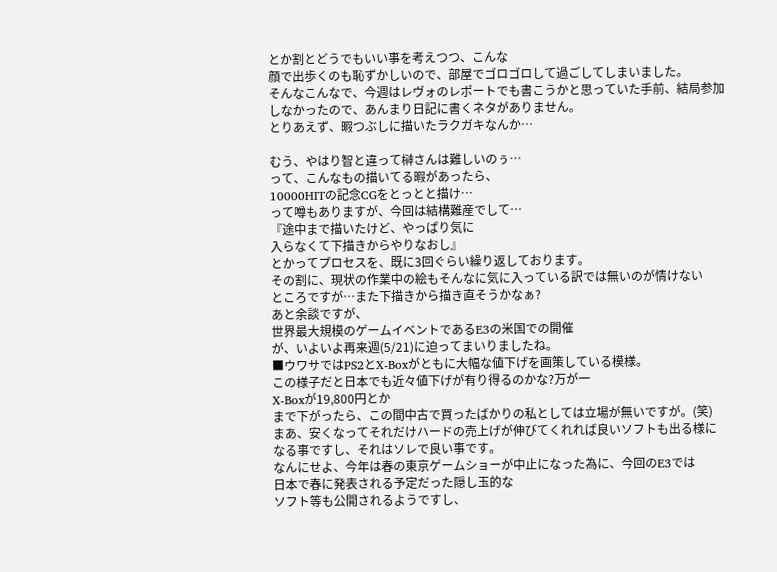とか割とどうでもいい事を考えつつ、こんな
顔で出歩くのも恥ずかしいので、部屋でゴロゴロして過ごしてしまいました。
そんなこんなで、今週はレヴォのレポートでも書こうかと思っていた手前、結局参加
しなかったので、あんまり日記に書くネタがありません。
とりあえず、暇つぶしに描いたラクガキなんか…

むう、やはり智と違って榊さんは難しいのぅ…
って、こんなもの描いてる暇があったら、
10000HITの記念CGをとっとと描け…
って噂もありますが、今回は結構難産でして…
『途中まで描いたけど、やっぱり気に
入らなくて下描きからやりなおし』
とかってプロセスを、既に3回ぐらい繰り返しております。
その割に、現状の作業中の絵もそんなに気に入っている訳では無いのが情けない
ところですが…また下描きから描き直そうかなぁ?
あと余談ですが、
世界最大規模のゲームイベントであるE3の米国での開催
が、いよいよ再来週(5/21)に迫ってまいりましたね。
■ウワサではPS2とX-Boxがともに大幅な値下げを画策している模様。
この様子だと日本でも近々値下げが有り得るのかな?万が一
X-Boxが19,800円とか
まで下がったら、この間中古で買ったばかりの私としては立場が無いですが。(笑)
まあ、安くなってそれだけハードの売上げが伸びてくれれば良いソフトも出る様に
なる事ですし、それはソレで良い事です。
なんにせよ、今年は春の東京ゲームショーが中止になった為に、今回のE3では
日本で春に発表される予定だった隠し玉的な
ソフト等も公開されるようですし、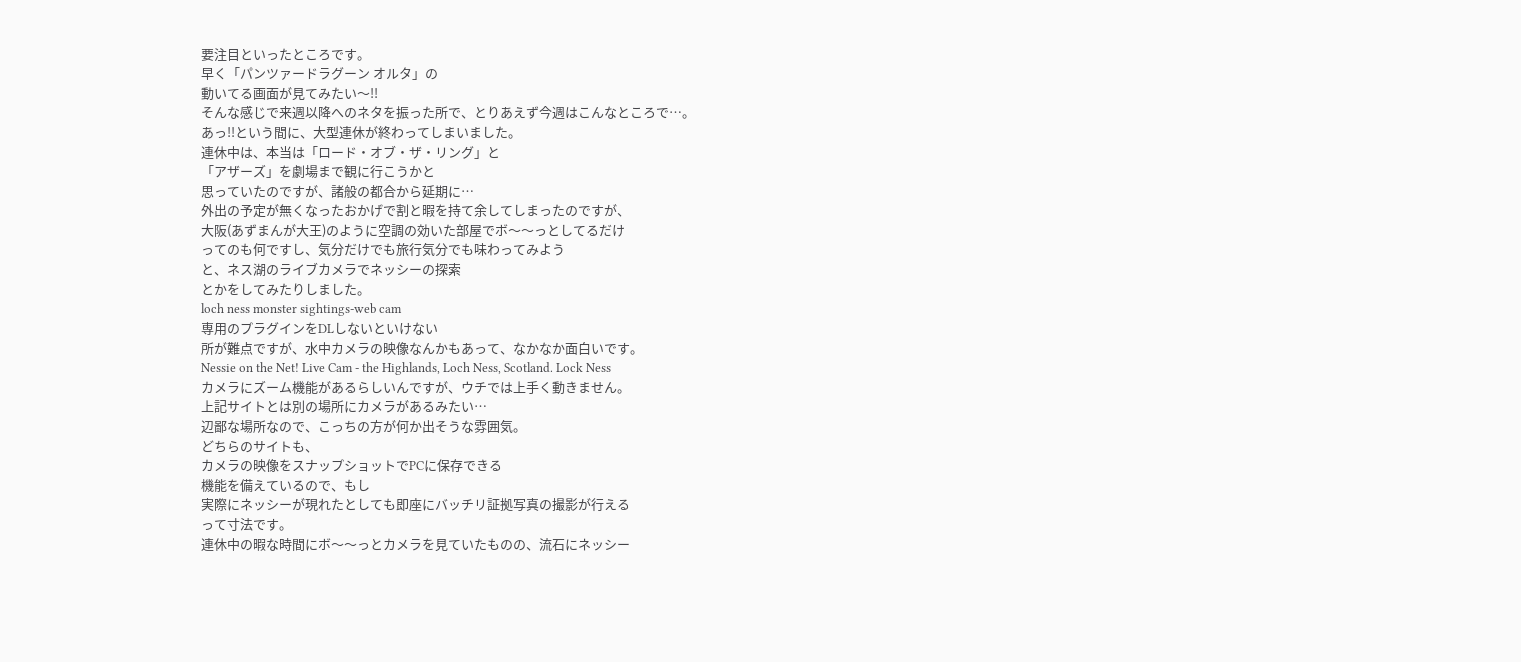要注目といったところです。
早く「パンツァードラグーン オルタ」の
動いてる画面が見てみたい〜!!
そんな感じで来週以降へのネタを振った所で、とりあえず今週はこんなところで…。
あっ!!という間に、大型連休が終わってしまいました。
連休中は、本当は「ロード・オブ・ザ・リング」と
「アザーズ」を劇場まで観に行こうかと
思っていたのですが、諸般の都合から延期に…
外出の予定が無くなったおかげで割と暇を持て余してしまったのですが、
大阪(あずまんが大王)のように空調の効いた部屋でボ〜〜っとしてるだけ
ってのも何ですし、気分だけでも旅行気分でも味わってみよう
と、ネス湖のライブカメラでネッシーの探索
とかをしてみたりしました。
loch ness monster sightings-web cam
専用のプラグインをDLしないといけない
所が難点ですが、水中カメラの映像なんかもあって、なかなか面白いです。
Nessie on the Net! Live Cam - the Highlands, Loch Ness, Scotland. Lock Ness
カメラにズーム機能があるらしいんですが、ウチでは上手く動きません。
上記サイトとは別の場所にカメラがあるみたい…
辺鄙な場所なので、こっちの方が何か出そうな雰囲気。
どちらのサイトも、
カメラの映像をスナップショットでPCに保存できる
機能を備えているので、もし
実際にネッシーが現れたとしても即座にバッチリ証拠写真の撮影が行える
って寸法です。
連休中の暇な時間にボ〜〜っとカメラを見ていたものの、流石にネッシー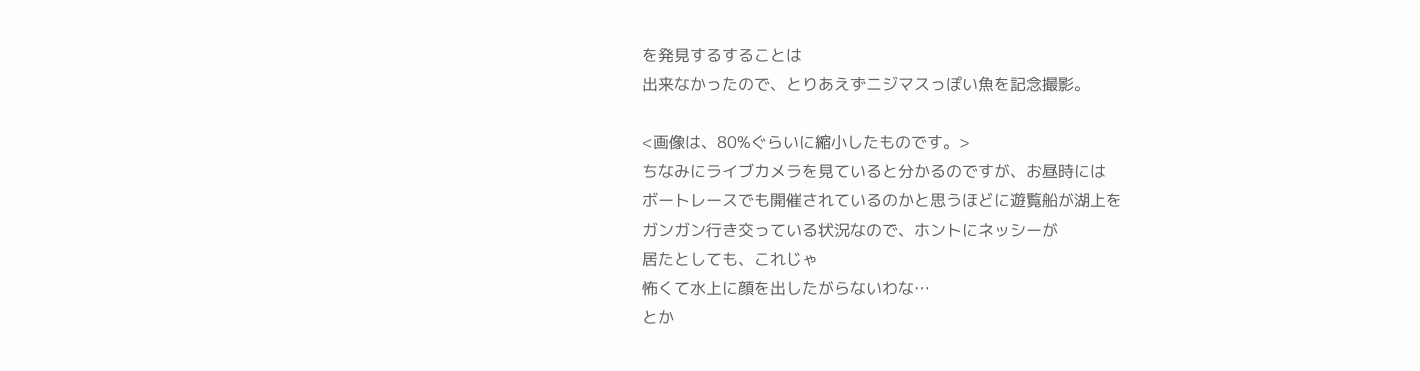を発見するすることは
出来なかったので、とりあえずニジマスっぽい魚を記念撮影。

<画像は、80%ぐらいに縮小したものです。>
ちなみにライブカメラを見ていると分かるのですが、お昼時には
ボートレースでも開催されているのかと思うほどに遊覧船が湖上を
ガンガン行き交っている状況なので、ホントにネッシーが
居たとしても、これじゃ
怖くて水上に顔を出したがらないわな…
とか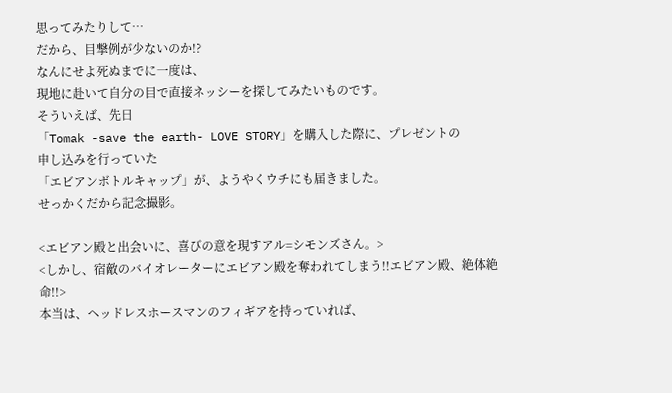思ってみたりして…
だから、目撃例が少ないのか!?
なんにせよ死ぬまでに一度は、
現地に赴いて自分の目で直接ネッシーを探してみたいものです。
そういえば、先日
「Tomak -save the earth- LOVE STORY」を購入した際に、プレゼントの
申し込みを行っていた
「エビアンボトルキャップ」が、ようやくウチにも届きました。
せっかくだから記念撮影。

<エビアン殿と出会いに、喜びの意を現すアル=シモンズさん。>
<しかし、宿敵のバイオレーターにエビアン殿を奪われてしまう!!エビアン殿、絶体絶命!!>
本当は、ヘッドレスホースマンのフィギアを持っていれば、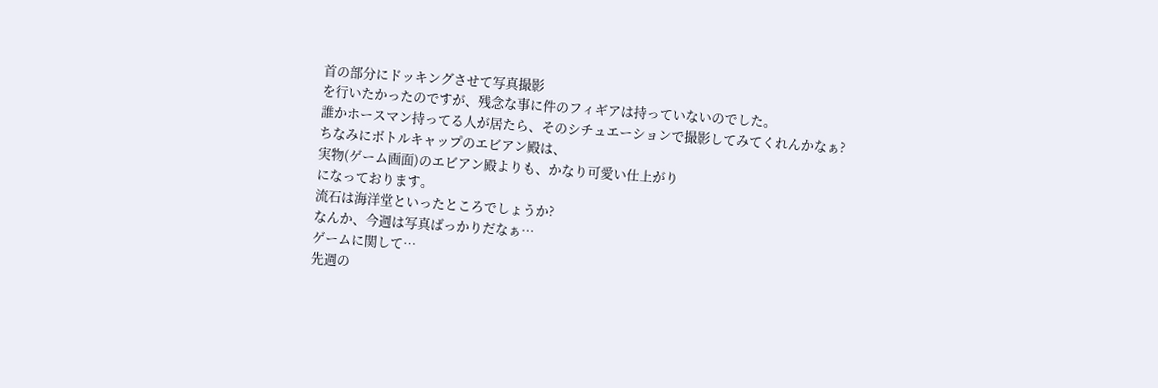首の部分にドッキングさせて写真撮影
を行いたかったのですが、残念な事に件のフィギアは持っていないのでした。
誰かホースマン持ってる人が居たら、そのシチュエーションで撮影してみてくれんかなぁ?
ちなみにボトルキャップのエビアン殿は、
実物(ゲーム画面)のエビアン殿よりも、かなり可愛い仕上がり
になっております。
流石は海洋堂といったところでしょうか?
なんか、今週は写真ばっかりだなぁ…
ゲームに関して…
先週の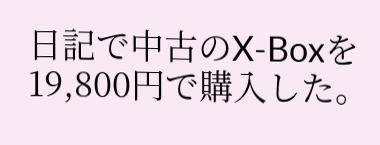日記で中古のX-Boxを19,800円で購入した。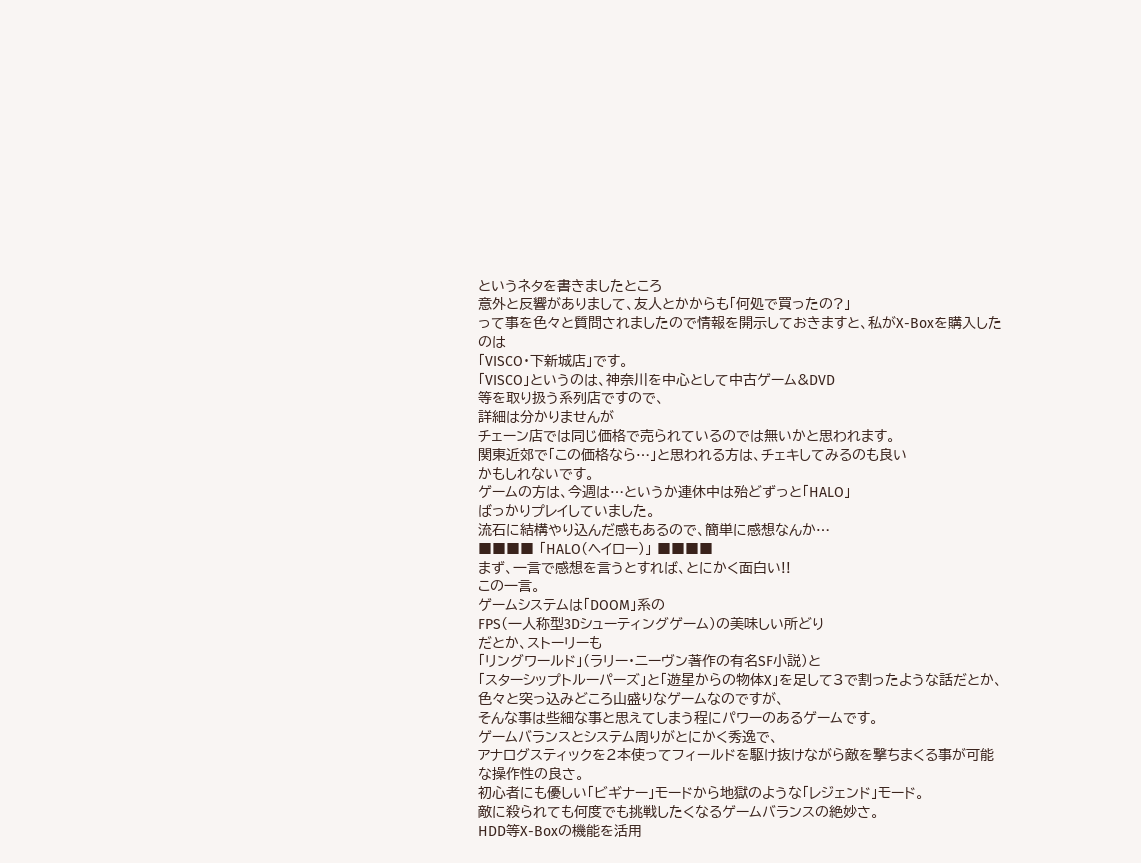というネタを書きましたところ
意外と反響がありまして、友人とかからも「何処で買ったの?」
って事を色々と質問されましたので情報を開示しておきますと、私がX-Boxを購入したのは
「VISCO・下新城店」です。
「VISCO」というのは、神奈川を中心として中古ゲーム&DVD
等を取り扱う系列店ですので、
詳細は分かりませんが
チェーン店では同じ価格で売られているのでは無いかと思われます。
関東近郊で「この価格なら…」と思われる方は、チェキしてみるのも良い
かもしれないです。
ゲームの方は、今週は…というか連休中は殆どずっと「HALO」
ばっかりプレイしていました。
流石に結構やり込んだ感もあるので、簡単に感想なんか…
■■■■ 「HALO(ヘイロー)」 ■■■■
まず、一言で感想を言うとすれば、とにかく面白い!!
この一言。
ゲームシステムは「DOOM」系の
FPS(一人称型3Dシューティングゲーム)の美味しい所どり
だとか、ストーリーも
「リングワールド」(ラリー・ニーヴン著作の有名SF小説)と
「スターシップトルーパーズ」と「遊星からの物体X」を足して3で割ったような話だとか、
色々と突っ込みどころ山盛りなゲームなのですが、
そんな事は些細な事と思えてしまう程にパワーのあるゲームです。
ゲームバランスとシステム周りがとにかく秀逸で、
アナログスティックを2本使ってフィールドを駆け抜けながら敵を撃ちまくる事が可能な操作性の良さ。
初心者にも優しい「ビギナー」モードから地獄のような「レジェンド」モード。
敵に殺られても何度でも挑戦したくなるゲームバランスの絶妙さ。
HDD等X-Boxの機能を活用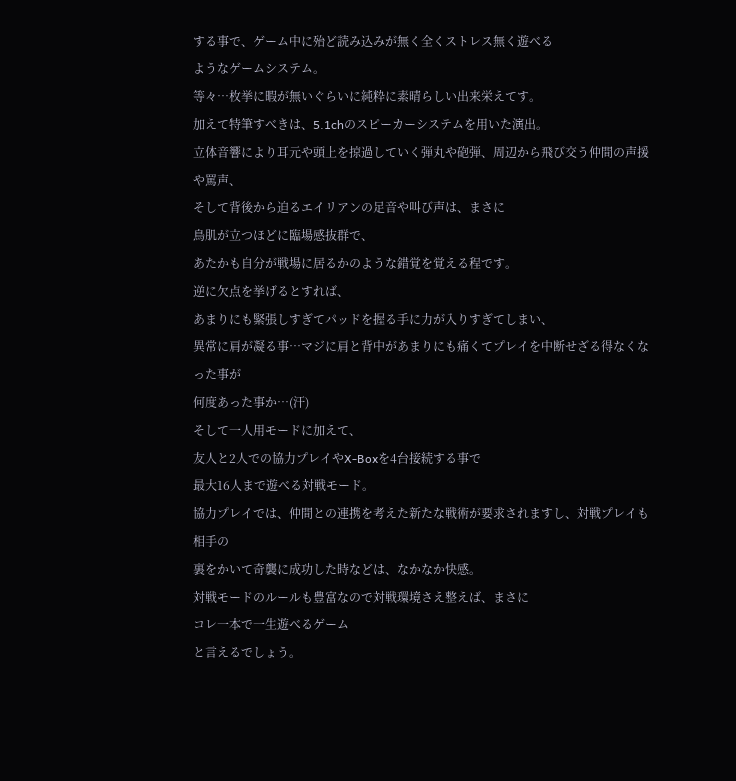する事で、ゲーム中に殆ど読み込みが無く全くストレス無く遊べる
ようなゲームシステム。
等々…枚挙に暇が無いぐらいに純粋に素晴らしい出来栄えてす。
加えて特筆すべきは、5.1chのスピーカーシステムを用いた演出。
立体音響により耳元や頭上を掠過していく弾丸や砲弾、周辺から飛び交う仲間の声援や罵声、
そして背後から迫るエイリアンの足音や叫び声は、まさに
鳥肌が立つほどに臨場感抜群で、
あたかも自分が戦場に居るかのような錯覚を覚える程です。
逆に欠点を挙げるとすれば、
あまりにも緊張しすぎてパッドを握る手に力が入りすぎてしまい、
異常に肩が凝る事…マジに肩と背中があまりにも痛くてプレイを中断せざる得なくなった事が
何度あった事か…(汗)
そして一人用モードに加えて、
友人と2人での協力プレイやX-Boxを4台接続する事で
最大16人まで遊べる対戦モード。
協力プレイでは、仲間との連携を考えた新たな戦術が要求されますし、対戦プレイも相手の
裏をかいて奇襲に成功した時などは、なかなか快感。
対戦モードのルールも豊富なので対戦環境さえ整えば、まさに
コレ一本で一生遊べるゲーム
と言えるでしょう。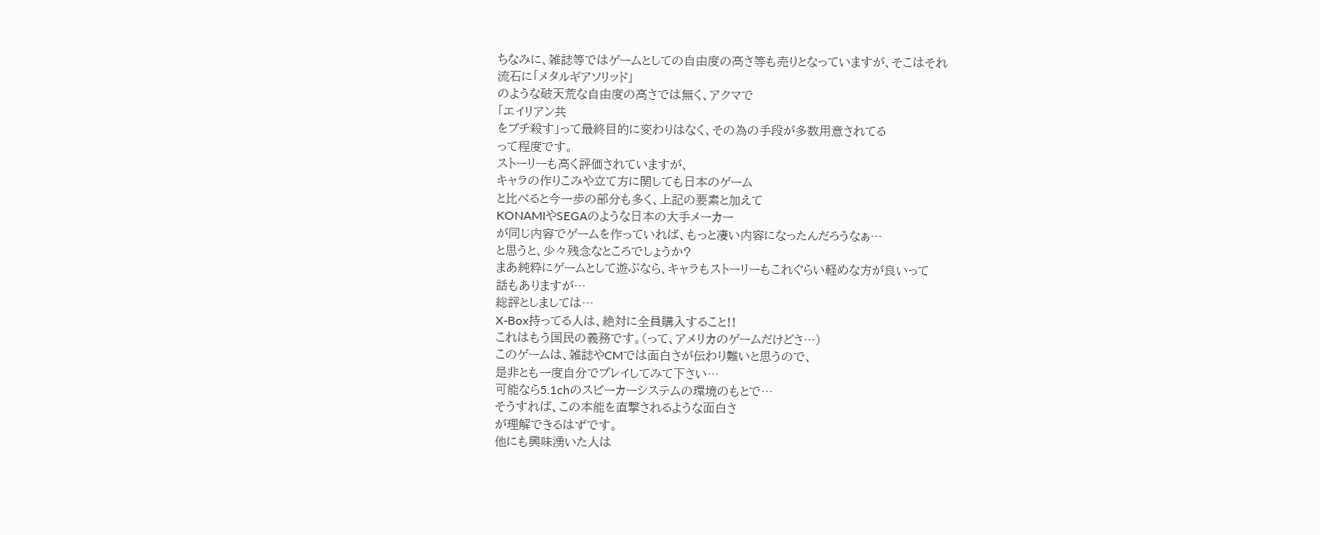ちなみに、雑誌等ではゲームとしての自由度の高さ等も売りとなっていますが、そこはそれ
流石に「メタルギアソリッド」
のような破天荒な自由度の高さでは無く、アクマで
「エイリアン共
をブチ殺す」って最終目的に変わりはなく、その為の手段が多数用意されてる
って程度です。
ストーリーも高く評価されていますが、
キャラの作りこみや立て方に関しても日本のゲーム
と比べると今一歩の部分も多く、上記の要素と加えて
KONAMIやSEGAのような日本の大手メーカー
が同じ内容でゲームを作っていれば、もっと凄い内容になったんだろうなぁ…
と思うと、少々残念なところでしょうか?
まあ純粋にゲームとして遊ぶなら、キャラもストーリーもこれぐらい軽めな方が良いって
話もありますが…
総評としましては…
X-Box持ってる人は、絶対に全員購入すること!!
これはもう国民の義務です。(って、アメリカのゲームだけどさ…)
このゲームは、雑誌やCMでは面白さが伝わり難いと思うので、
是非とも一度自分でプレイしてみて下さい…
可能なら5.1chのスピーカーシステムの環境のもとで…
そうすれば、この本能を直撃されるような面白さ
が理解できるはずです。
他にも興味湧いた人は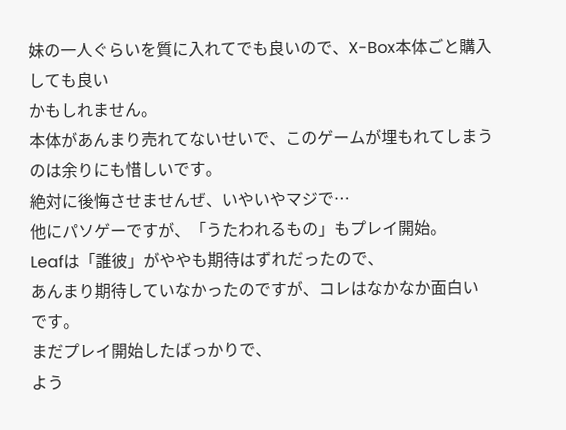妹の一人ぐらいを質に入れてでも良いので、X-Box本体ごと購入
しても良い
かもしれません。
本体があんまり売れてないせいで、このゲームが埋もれてしまうのは余りにも惜しいです。
絶対に後悔させませんぜ、いやいやマジで…
他にパソゲーですが、「うたわれるもの」もプレイ開始。
Leafは「誰彼」がややも期待はずれだったので、
あんまり期待していなかったのですが、コレはなかなか面白い
です。
まだプレイ開始したばっかりで、
よう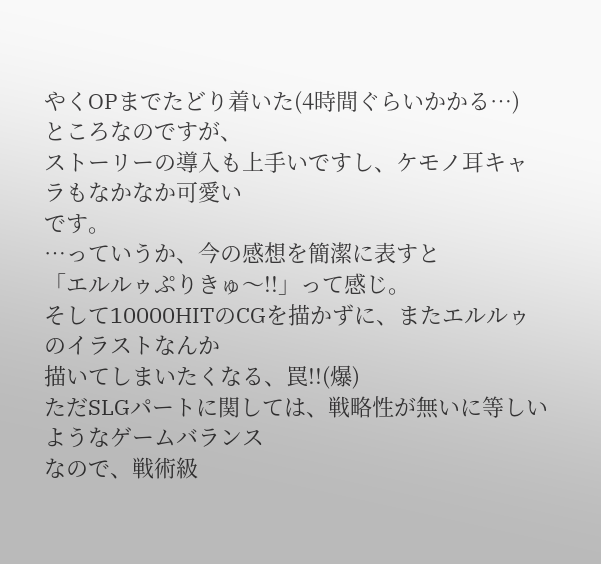やくOPまでたどり着いた(4時間ぐらいかかる…)
ところなのですが、
ストーリーの導入も上手いですし、ケモノ耳キャラもなかなか可愛い
です。
…っていうか、今の感想を簡潔に表すと
「エルルゥぷりきゅ〜!!」って感じ。
そして10000HITのCGを描かずに、またエルルゥのイラストなんか
描いてしまいたくなる、罠!!(爆)
ただSLGパートに関しては、戦略性が無いに等しいようなゲームバランス
なので、戦術級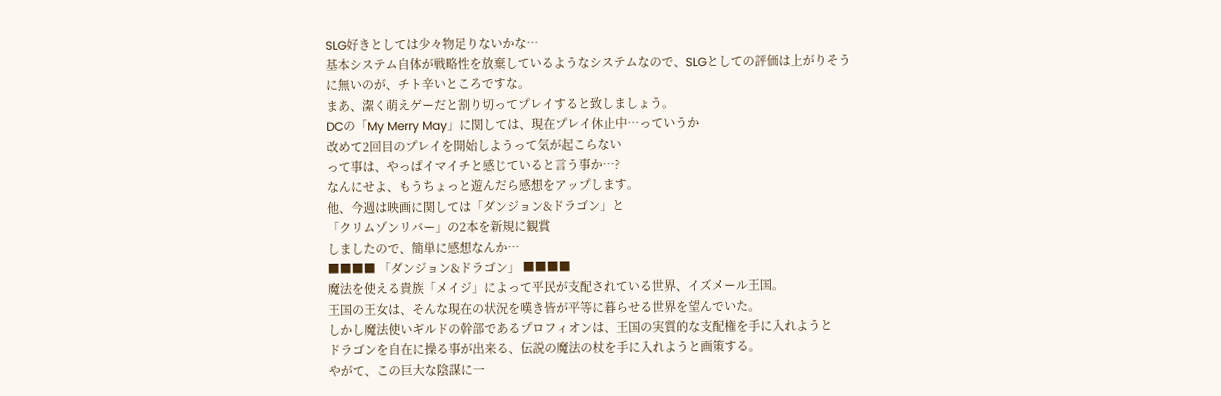SLG好きとしては少々物足りないかな…
基本システム自体が戦略性を放棄しているようなシステムなので、SLGとしての評価は上がりそう
に無いのが、チト辛いところですな。
まあ、潔く萌えゲーだと割り切ってプレイすると致しましょう。
DCの「My Merry May」に関しては、現在プレイ休止中…っていうか
改めて2回目のプレイを開始しようって気が起こらない
って事は、やっぱイマイチと感じていると言う事か…?
なんにせよ、もうちょっと遊んだら感想をアップします。
他、今週は映画に関しては「ダンジョン&ドラゴン」と
「クリムゾンリバー」の2本を新規に観賞
しましたので、簡単に感想なんか…
■■■■ 「ダンジョン&ドラゴン」 ■■■■
魔法を使える貴族「メイジ」によって平民が支配されている世界、イズメール王国。
王国の王女は、そんな現在の状況を嘆き皆が平等に暮らせる世界を望んでいた。
しかし魔法使いギルドの幹部であるプロフィオンは、王国の実質的な支配権を手に入れようと
ドラゴンを自在に操る事が出来る、伝説の魔法の杖を手に入れようと画策する。
やがて、この巨大な陰謀に一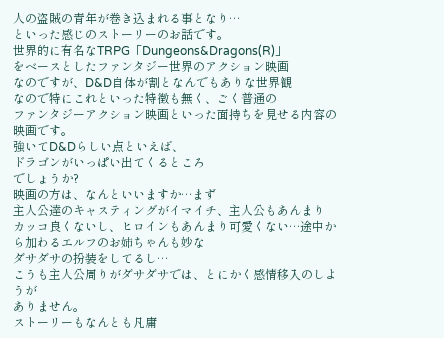人の盗賊の青年が巻き込まれる事となり…
といった感じのストーリーのお話です。
世界的に有名なTRPG「Dungeons&Dragons(R)」
をベースとしたファンタジー世界のアクション映画
なのですが、D&D自体が割となんでもありな世界観
なので特にこれといった特徴も無く、ごく普通の
ファンタジーアクション映画といった面持ちを見せる内容の映画です。
強いてD&Dらしい点といえば、
ドラゴンがいっぱい出てくるところ
でしょうか?
映画の方は、なんといいますか…まず
主人公達のキャスティングがイマイチ、主人公もあんまり
カッコ良くないし、ヒロインもあんまり可愛くない…途中から加わるエルフのお姉ちゃんも妙な
ダサダサの扮装をしてるし…
こうも主人公周りがダサダサでは、とにかく感情移入のしようが
ありません。
ストーリーもなんとも凡庸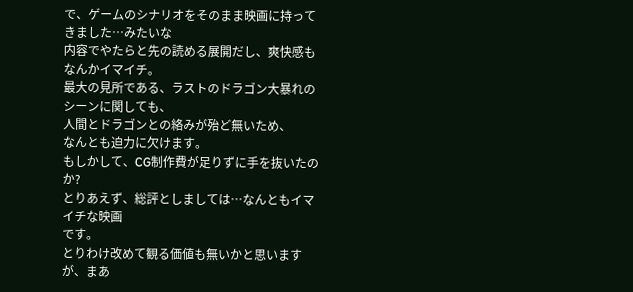で、ゲームのシナリオをそのまま映画に持ってきました…みたいな
内容でやたらと先の読める展開だし、爽快感もなんかイマイチ。
最大の見所である、ラストのドラゴン大暴れのシーンに関しても、
人間とドラゴンとの絡みが殆ど無いため、
なんとも迫力に欠けます。
もしかして、CG制作費が足りずに手を抜いたのか?
とりあえず、総評としましては…なんともイマイチな映画
です。
とりわけ改めて観る価値も無いかと思いますが、まあ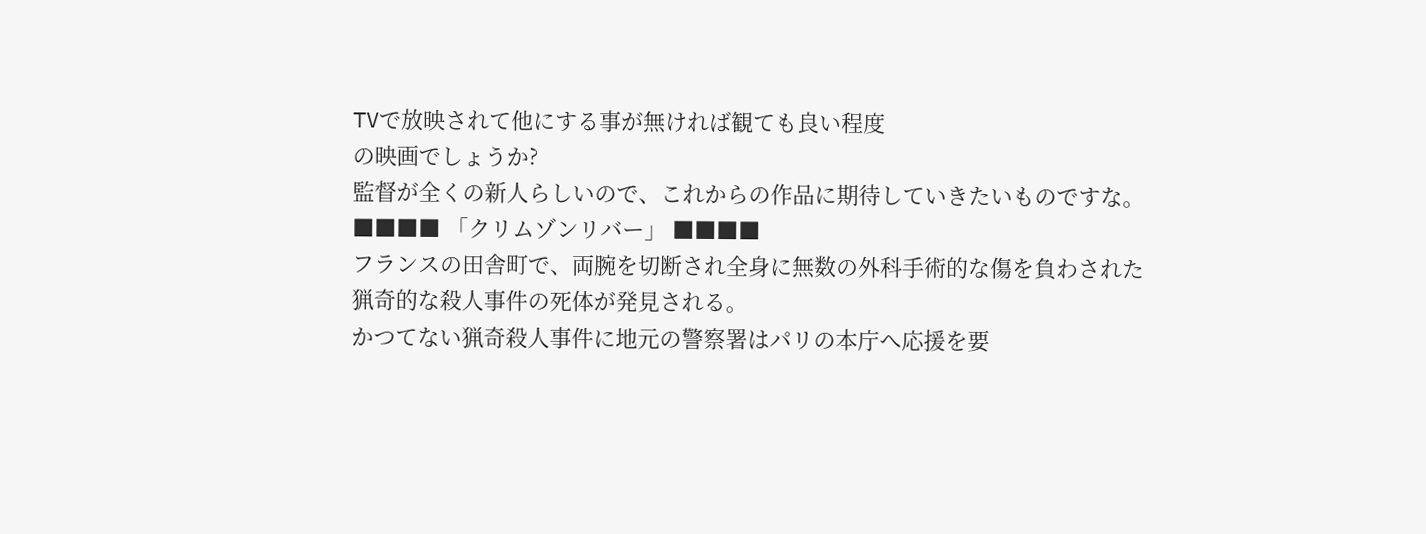TVで放映されて他にする事が無ければ観ても良い程度
の映画でしょうか?
監督が全くの新人らしいので、これからの作品に期待していきたいものですな。
■■■■ 「クリムゾンリバー」 ■■■■
フランスの田舎町で、両腕を切断され全身に無数の外科手術的な傷を負わされた
猟奇的な殺人事件の死体が発見される。
かつてない猟奇殺人事件に地元の警察署はパリの本庁へ応援を要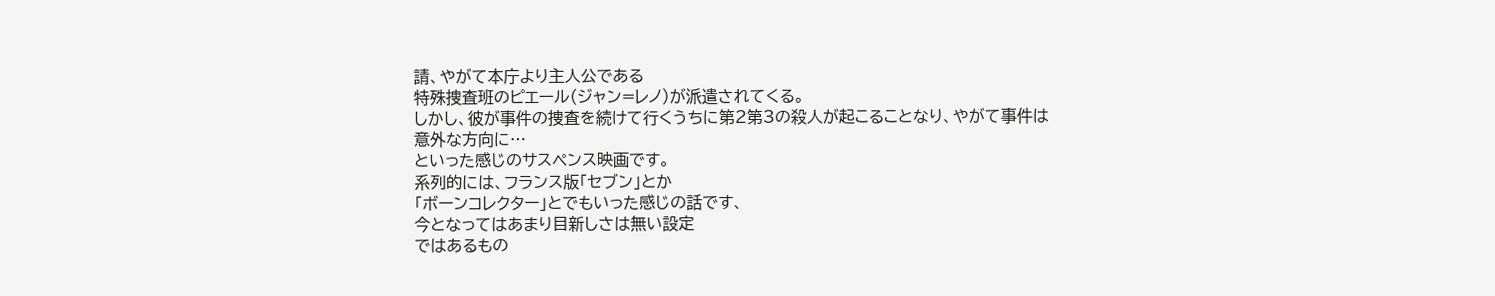請、やがて本庁より主人公である
特殊捜査班のピエール(ジャン=レノ)が派遣されてくる。
しかし、彼が事件の捜査を続けて行くうちに第2第3の殺人が起こることなり、やがて事件は
意外な方向に…
といった感じのサスペンス映画です。
系列的には、フランス版「セブン」とか
「ボーンコレクター」とでもいった感じの話です、
今となってはあまり目新しさは無い設定
ではあるもの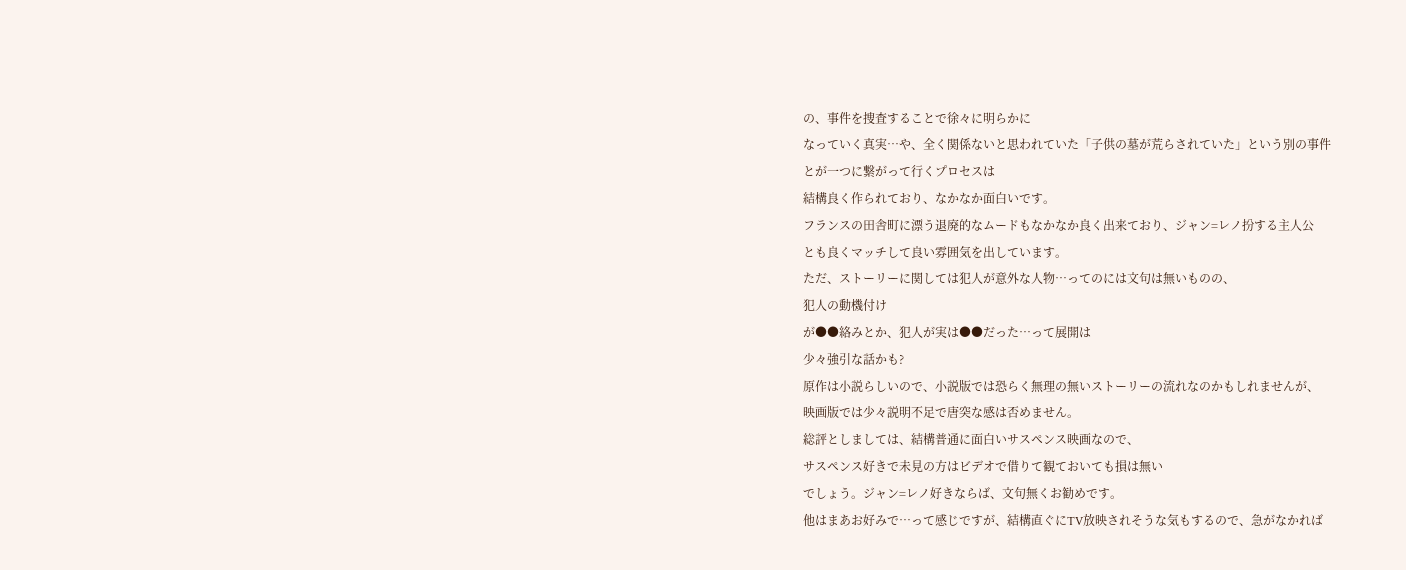の、事件を捜査することで徐々に明らかに
なっていく真実…や、全く関係ないと思われていた「子供の墓が荒らされていた」という別の事件
とが一つに繋がって行くプロセスは
結構良く作られており、なかなか面白いです。
フランスの田舎町に漂う退廃的なムードもなかなか良く出来ており、ジャン=レノ扮する主人公
とも良くマッチして良い雰囲気を出しています。
ただ、ストーリーに関しては犯人が意外な人物…ってのには文句は無いものの、
犯人の動機付け
が●●絡みとか、犯人が実は●●だった…って展開は
少々強引な話かも?
原作は小説らしいので、小説版では恐らく無理の無いストーリーの流れなのかもしれませんが、
映画版では少々説明不足で唐突な感は否めません。
総評としましては、結構普通に面白いサスペンス映画なので、
サスペンス好きで未見の方はビデオで借りて観ておいても損は無い
でしょう。ジャン=レノ好きならば、文句無くお勧めです。
他はまあお好みで…って感じですが、結構直ぐにTV放映されそうな気もするので、急がなかれば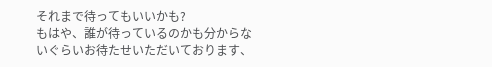それまで待ってもいいかも?
もはや、誰が待っているのかも分からないぐらいお待たせいただいております、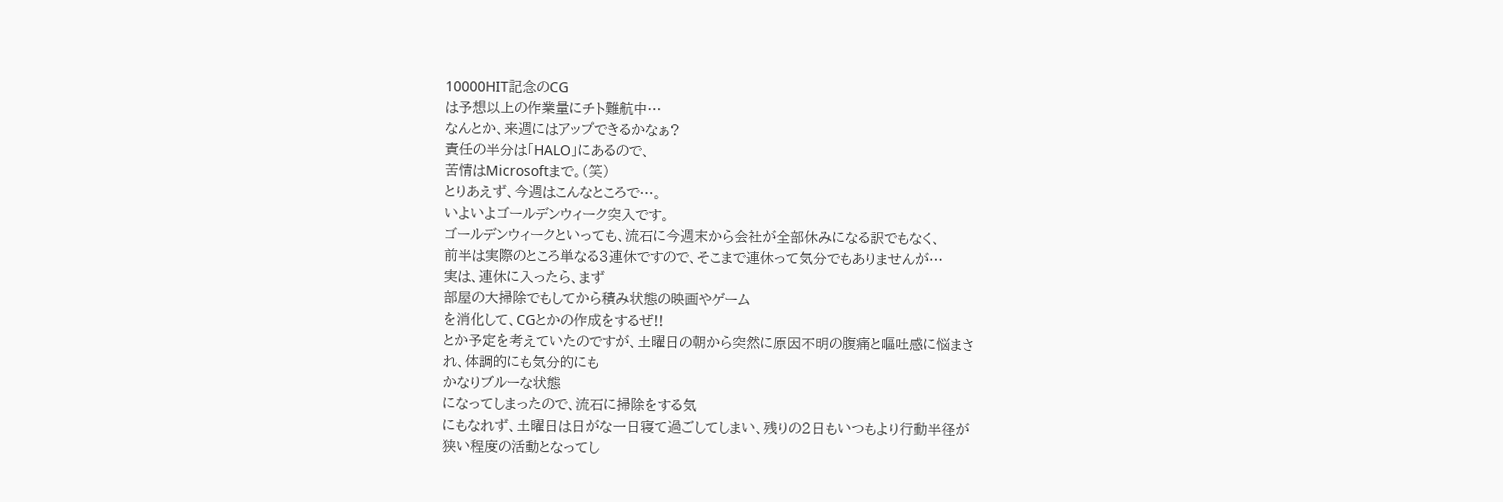10000HIT記念のCG
は予想以上の作業量にチト難航中…
なんとか、来週にはアップできるかなぁ?
責任の半分は「HALO」にあるので、
苦情はMicrosoftまで。(笑)
とりあえず、今週はこんなところで…。
いよいよゴールデンウィーク突入です。
ゴールデンウィークといっても、流石に今週末から会社が全部休みになる訳でもなく、
前半は実際のところ単なる3連休ですので、そこまで連休って気分でもありませんが…
実は、連休に入ったら、まず
部屋の大掃除でもしてから積み状態の映画やゲーム
を消化して、CGとかの作成をするぜ!!
とか予定を考えていたのですが、土曜日の朝から突然に原因不明の腹痛と嘔吐感に悩まさ
れ、体調的にも気分的にも
かなりブルーな状態
になってしまったので、流石に掃除をする気
にもなれず、土曜日は日がな一日寝て過ごしてしまい、残りの2日もいつもより行動半径が
狭い程度の活動となってし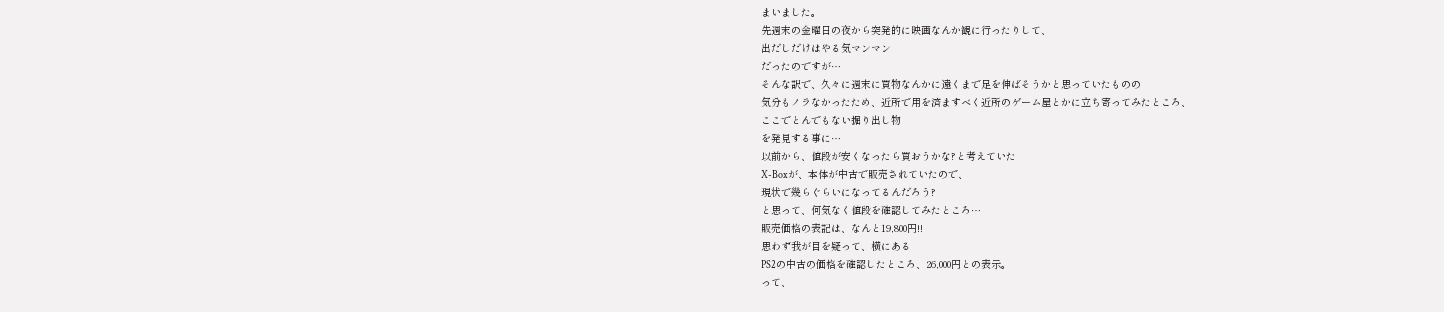まいました。
先週末の金曜日の夜から突発的に映画なんか観に行ったりして、
出だしだけはやる気マンマン
だったのですが…
そんな訳で、久々に週末に買物なんかに遠くまで足を伸ばそうかと思っていたものの
気分もノラなかったため、近所で用を済ますべく近所のゲーム屋とかに立ち寄ってみたところ、
ここでとんでもない掘り出し物
を発見する事に…
以前から、値段が安くなったら買おうかな?と考えていた
X-Boxが、本体が中古で販売されていたので、
現状で幾らぐらいになってるんだろう?
と思って、何気なく値段を確認してみたところ…
販売価格の表記は、なんと19,800円!!
思わず我が目を疑って、横にある
PS2の中古の価格を確認したところ、26,000円との表示。
って、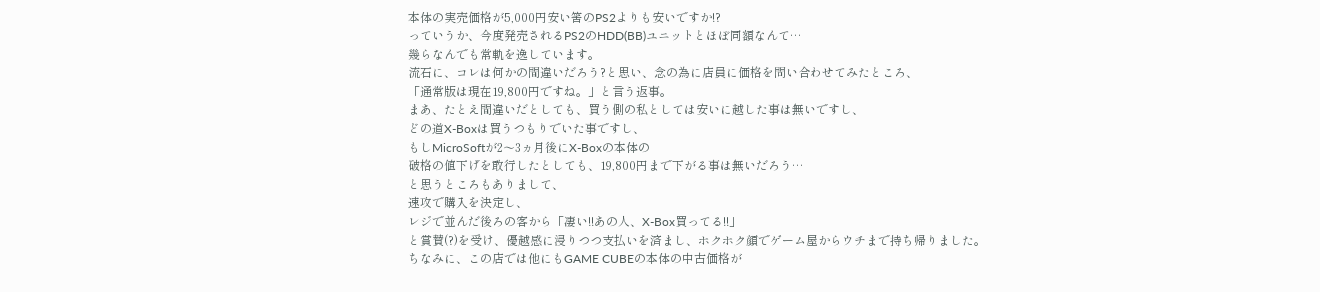本体の実売価格が5,000円安い筈のPS2よりも安いですか!?
っていうか、今度発売されるPS2のHDD(BB)ユニットとほぼ同額なんて…
幾らなんでも常軌を逸しています。
流石に、コレは何かの間違いだろう?と思い、念の為に店員に価格を問い合わせてみたところ、
「通常版は現在19,800円ですね。」と言う返事。
まあ、たとえ間違いだとしても、買う側の私としては安いに越した事は無いですし、
どの道X-Boxは買うつもりでいた事ですし、
もしMicroSoftが2〜3ヵ月後にX-Boxの本体の
破格の値下げを敢行したとしても、19,800円まで下がる事は無いだろう…
と思うところもありまして、
速攻で購入を決定し、
レジで並んだ後ろの客から「凄い!!あの人、X-Box買ってる!!」
と賞賛(?)を受け、優越感に浸りつつ支払いを済まし、ホクホク顔でゲーム屋からウチまで持ち帰りました。
ちなみに、この店では他にもGAME CUBEの本体の中古価格が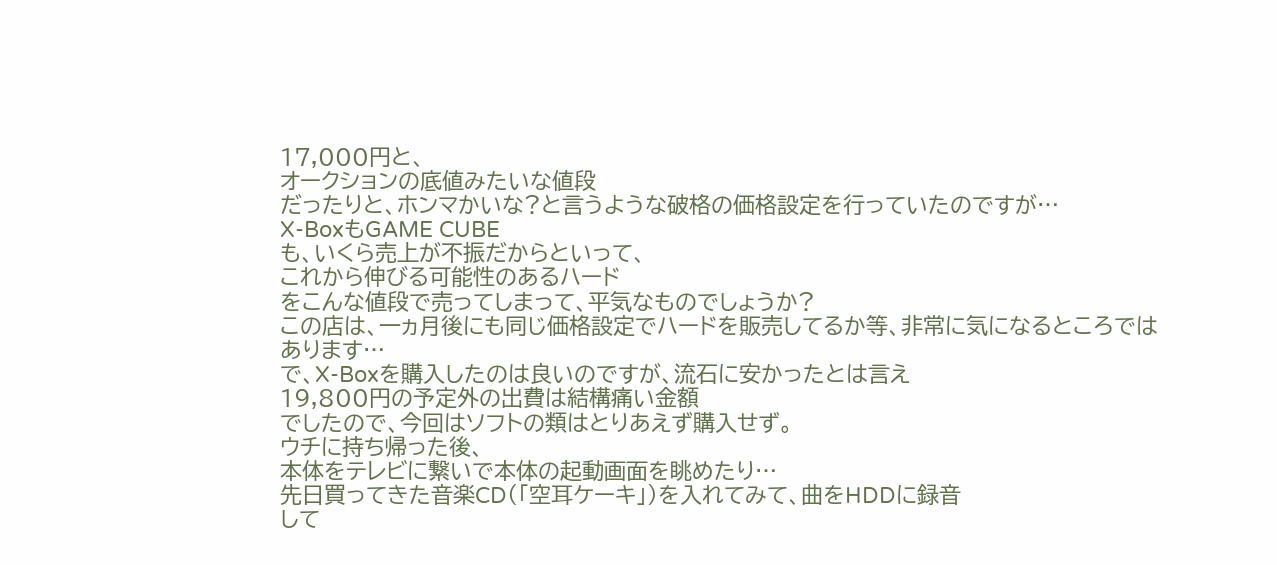17,000円と、
オークションの底値みたいな値段
だったりと、ホンマかいな?と言うような破格の価格設定を行っていたのですが…
X-BoxもGAME CUBE
も、いくら売上が不振だからといって、
これから伸びる可能性のあるハード
をこんな値段で売ってしまって、平気なものでしょうか?
この店は、一ヵ月後にも同じ価格設定でハードを販売してるか等、非常に気になるところでは
あります…
で、X-Boxを購入したのは良いのですが、流石に安かったとは言え
19,800円の予定外の出費は結構痛い金額
でしたので、今回はソフトの類はとりあえず購入せず。
ウチに持ち帰った後、
本体をテレビに繋いで本体の起動画面を眺めたり…
先日買ってきた音楽CD(「空耳ケーキ」)を入れてみて、曲をHDDに録音
して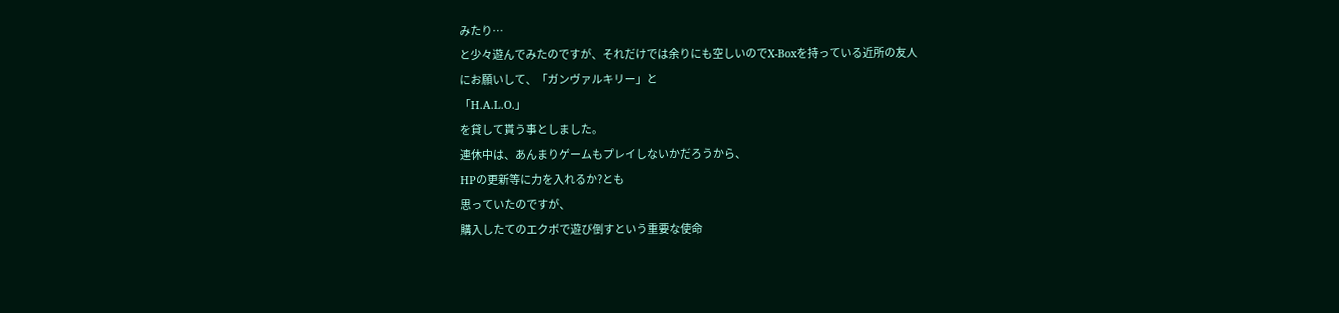みたり…
と少々遊んでみたのですが、それだけでは余りにも空しいのでX-Boxを持っている近所の友人
にお願いして、「ガンヴァルキリー」と
「H.A.L.O.」
を貸して貰う事としました。
連休中は、あんまりゲームもプレイしないかだろうから、
HPの更新等に力を入れるか?とも
思っていたのですが、
購入したてのエクボで遊び倒すという重要な使命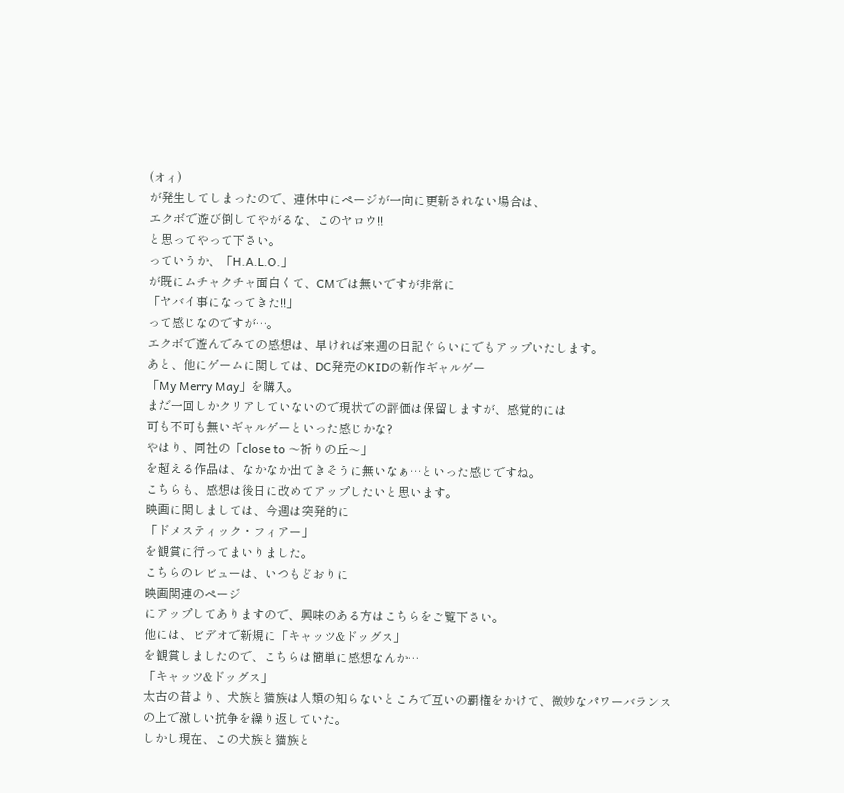(オィ)
が発生してしまったので、連休中にページが一向に更新されない場合は、
エクボで遊び倒してやがるな、このヤロウ!!
と思ってやって下さい。
っていうか、「H.A.L.O.」
が既にムチャクチャ面白くて、CMでは無いですが非常に
「ヤバイ事になってきた!!」
って感じなのですが…。
エクボで遊んでみての感想は、早ければ来週の日記ぐらいにでもアップいたします。
あと、他にゲームに関しては、DC発売のKIDの新作ギャルゲー
「My Merry May」を購入。
まだ一回しかクリアしていないので現状での評価は保留しますが、感覚的には
可も不可も無いギャルゲーといった感じかな?
やはり、同社の「close to 〜祈りの丘〜」
を超える作品は、なかなか出てきそうに無いなぁ…といった感じですね。
こちらも、感想は後日に改めてアップしたいと思います。
映画に関しましては、今週は突発的に
「ドメスティック・フィアー」
を観賞に行ってまいりました。
こちらのレビューは、いつもどおりに
映画関連のページ
にアップしてありますので、興味のある方はこちらをご覧下さい。
他には、ビデオで新規に「キャッツ&ドッグス」
を観賞しましたので、こちらは簡単に感想なんか…
「キャッツ&ドッグス」
太古の昔より、犬族と猫族は人類の知らないところで互いの覇権をかけて、微妙なパワーバランス
の上で激しい抗争を繰り返していた。
しかし現在、この犬族と猫族と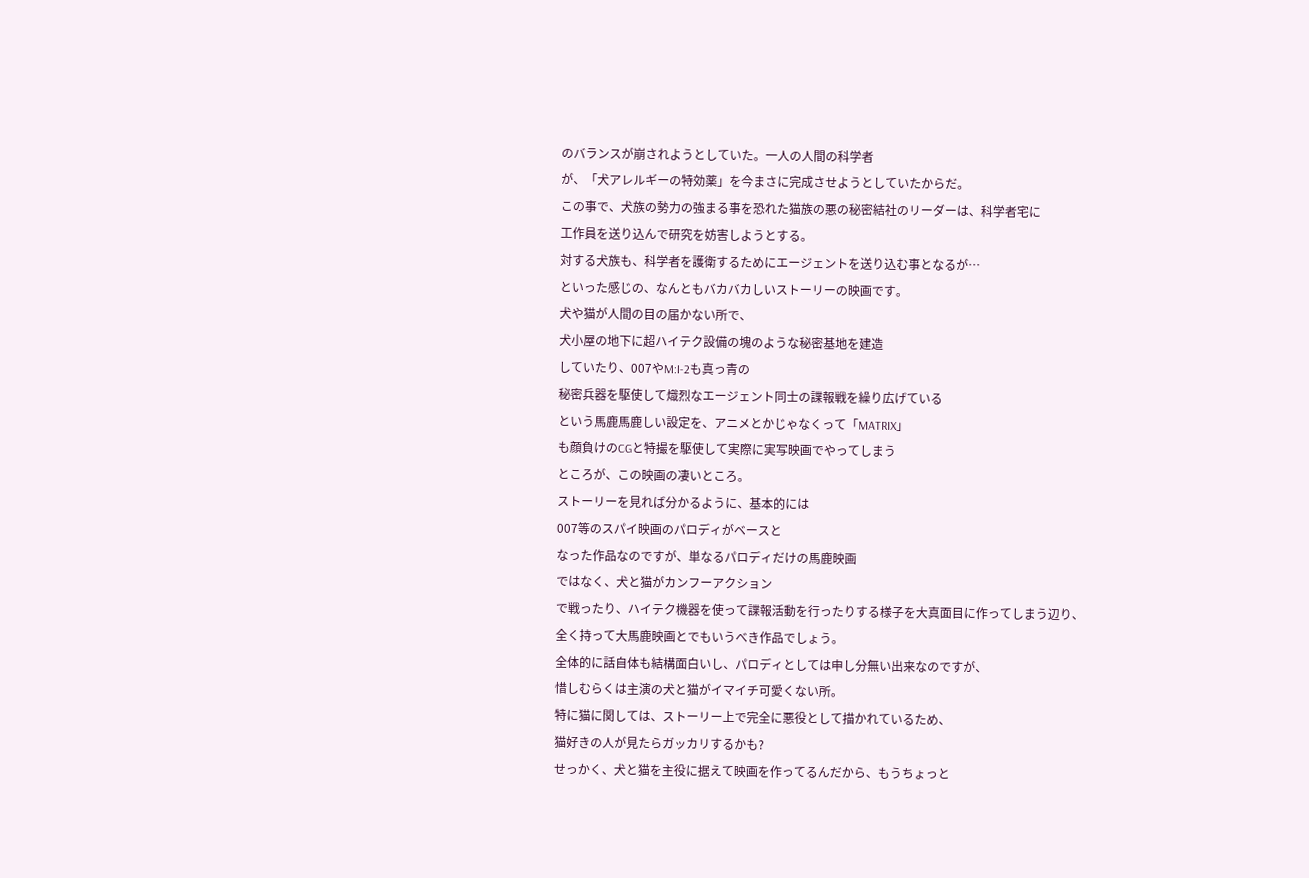のバランスが崩されようとしていた。一人の人間の科学者
が、「犬アレルギーの特効薬」を今まさに完成させようとしていたからだ。
この事で、犬族の勢力の強まる事を恐れた猫族の悪の秘密結社のリーダーは、科学者宅に
工作員を送り込んで研究を妨害しようとする。
対する犬族も、科学者を護衛するためにエージェントを送り込む事となるが…
といった感じの、なんともバカバカしいストーリーの映画です。
犬や猫が人間の目の届かない所で、
犬小屋の地下に超ハイテク設備の塊のような秘密基地を建造
していたり、007やM:I-2も真っ青の
秘密兵器を駆使して熾烈なエージェント同士の諜報戦を繰り広げている
という馬鹿馬鹿しい設定を、アニメとかじゃなくって「MATRIX」
も顔負けのCGと特撮を駆使して実際に実写映画でやってしまう
ところが、この映画の凄いところ。
ストーリーを見れば分かるように、基本的には
007等のスパイ映画のパロディがベースと
なった作品なのですが、単なるパロディだけの馬鹿映画
ではなく、犬と猫がカンフーアクション
で戦ったり、ハイテク機器を使って諜報活動を行ったりする様子を大真面目に作ってしまう辺り、
全く持って大馬鹿映画とでもいうべき作品でしょう。
全体的に話自体も結構面白いし、パロディとしては申し分無い出来なのですが、
惜しむらくは主演の犬と猫がイマイチ可愛くない所。
特に猫に関しては、ストーリー上で完全に悪役として描かれているため、
猫好きの人が見たらガッカリするかも?
せっかく、犬と猫を主役に据えて映画を作ってるんだから、もうちょっと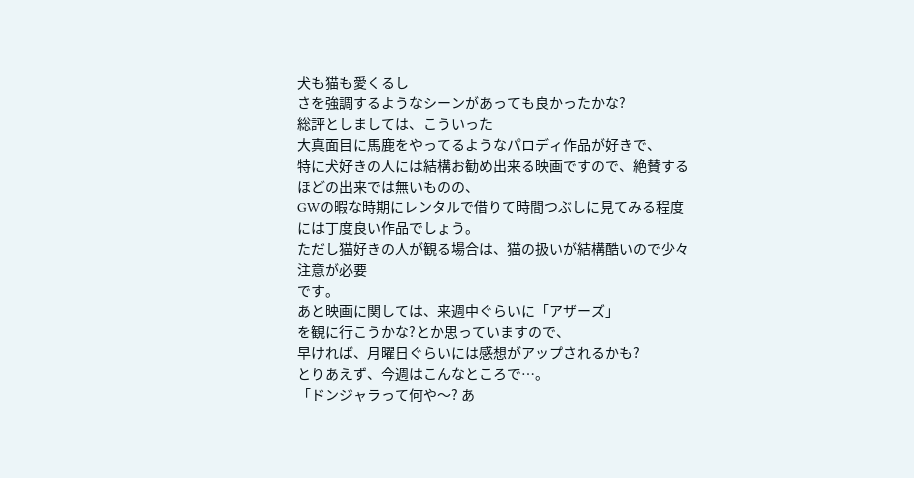犬も猫も愛くるし
さを強調するようなシーンがあっても良かったかな?
総評としましては、こういった
大真面目に馬鹿をやってるようなパロディ作品が好きで、
特に犬好きの人には結構お勧め出来る映画ですので、絶賛するほどの出来では無いものの、
GWの暇な時期にレンタルで借りて時間つぶしに見てみる程度には丁度良い作品でしょう。
ただし猫好きの人が観る場合は、猫の扱いが結構酷いので少々注意が必要
です。
あと映画に関しては、来週中ぐらいに「アザーズ」
を観に行こうかな?とか思っていますので、
早ければ、月曜日ぐらいには感想がアップされるかも?
とりあえず、今週はこんなところで…。
「ドンジャラって何や〜? あ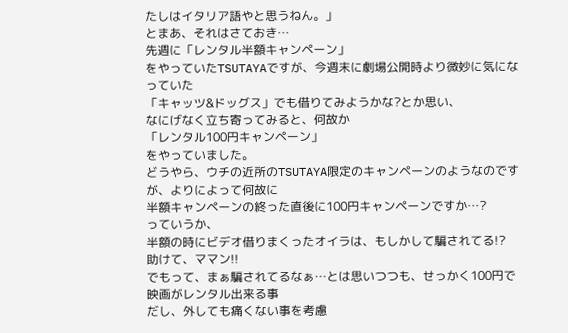たしはイタリア語やと思うねん。」
とまあ、それはさておき…
先週に「レンタル半額キャンペーン」
をやっていたTSUTAYAですが、今週末に劇場公開時より微妙に気になっていた
「キャッツ&ドッグス」でも借りてみようかな?とか思い、
なにげなく立ち寄ってみると、何故か
「レンタル100円キャンペーン」
をやっていました。
どうやら、ウチの近所のTSUTAYA限定のキャンペーンのようなのですが、よりによって何故に
半額キャンペーンの終った直後に100円キャンペーンですか…?
っていうか、
半額の時にビデオ借りまくったオイラは、もしかして騙されてる!?
助けて、ママン!!
でもって、まぁ騙されてるなぁ…とは思いつつも、せっかく100円で映画がレンタル出来る事
だし、外しても痛くない事を考慮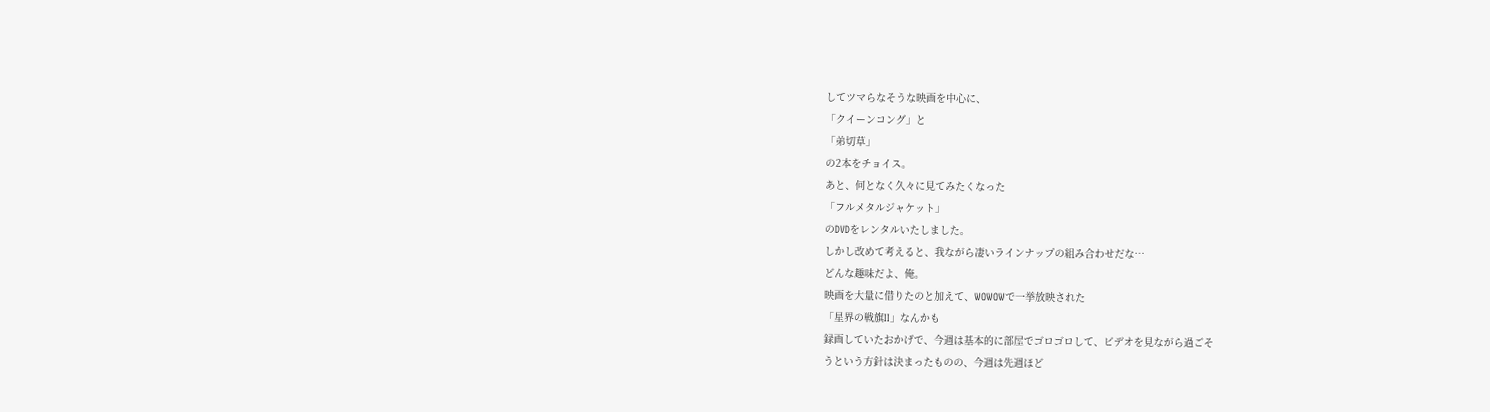してツマらなそうな映画を中心に、
「クイーンコング」と
「弟切草」
の2本をチョイス。
あと、何となく久々に見てみたくなった
「フルメタルジャケット」
のDVDをレンタルいたしました。
しかし改めて考えると、我ながら凄いラインナップの組み合わせだな…
どんな趣味だよ、俺。
映画を大量に借りたのと加えて、WOWOWで一挙放映された
「星界の戦旗II」なんかも
録画していたおかげで、今週は基本的に部屋でゴロゴロして、ビデオを見ながら過ごそ
うという方針は決まったものの、今週は先週ほど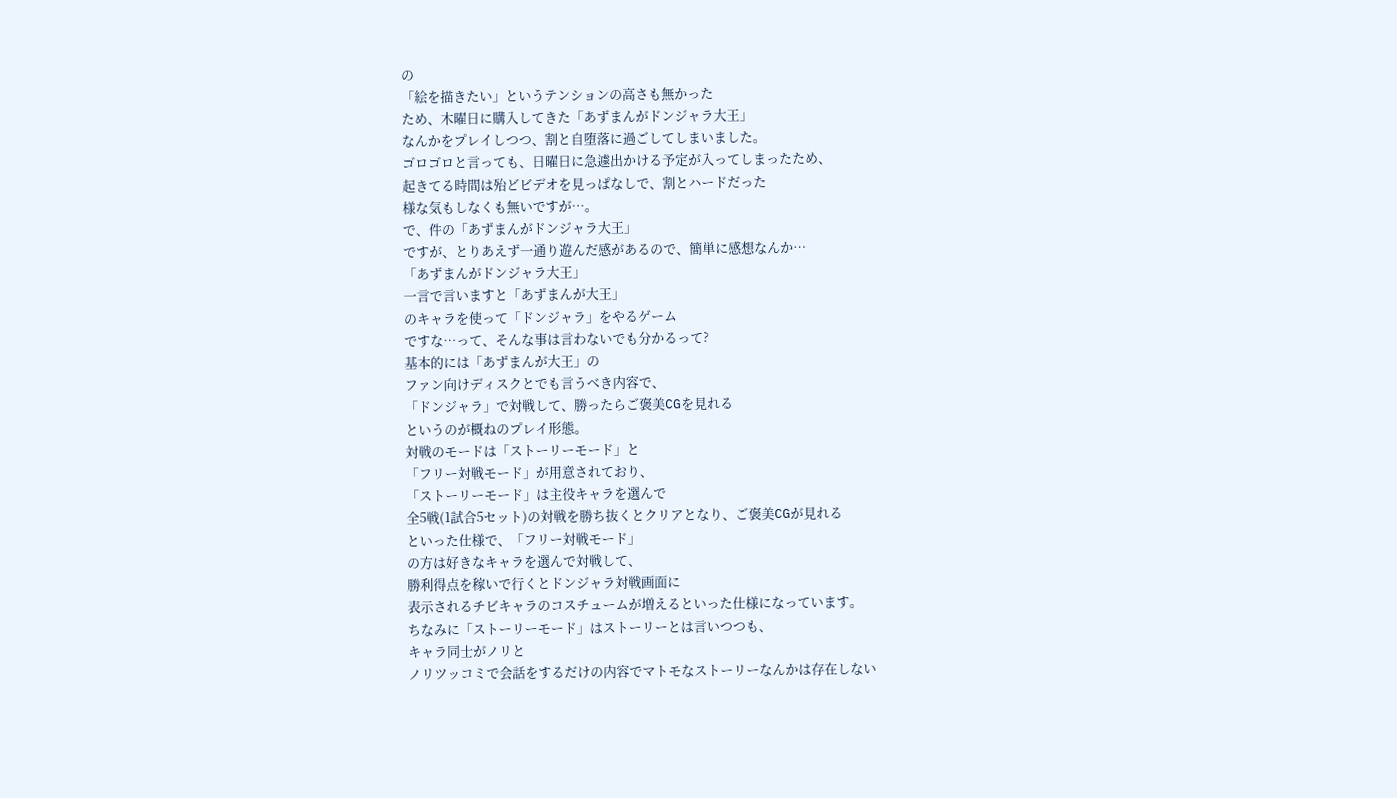の
「絵を描きたい」というテンションの高さも無かった
ため、木曜日に購入してきた「あずまんがドンジャラ大王」
なんかをプレイしつつ、割と自堕落に過ごしてしまいました。
ゴロゴロと言っても、日曜日に急遽出かける予定が入ってしまったため、
起きてる時間は殆どビデオを見っぱなしで、割とハードだった
様な気もしなくも無いですが…。
で、件の「あずまんがドンジャラ大王」
ですが、とりあえず一通り遊んだ感があるので、簡単に感想なんか…
「あずまんがドンジャラ大王」
一言で言いますと「あずまんが大王」
のキャラを使って「ドンジャラ」をやるゲーム
ですな…って、そんな事は言わないでも分かるって?
基本的には「あずまんが大王」の
ファン向けディスクとでも言うべき内容で、
「ドンジャラ」で対戦して、勝ったらご褒美CGを見れる
というのが概ねのプレイ形態。
対戦のモードは「ストーリーモード」と
「フリー対戦モード」が用意されており、
「ストーリーモード」は主役キャラを選んで
全5戦(1試合5セット)の対戦を勝ち抜くとクリアとなり、ご褒美CGが見れる
といった仕様で、「フリー対戦モード」
の方は好きなキャラを選んで対戦して、
勝利得点を稼いで行くとドンジャラ対戦画面に
表示されるチビキャラのコスチュームが増えるといった仕様になっています。
ちなみに「ストーリーモード」はストーリーとは言いつつも、
キャラ同士がノリと
ノリツッコミで会話をするだけの内容でマトモなストーリーなんかは存在しない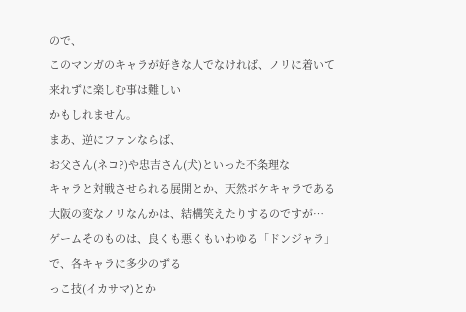ので、
このマンガのキャラが好きな人でなければ、ノリに着いて来れずに楽しむ事は難しい
かもしれません。
まあ、逆にファンならば、
お父さん(ネコ?)や忠吉さん(犬)といった不条理な
キャラと対戦させられる展開とか、天然ボケキャラである
大阪の変なノリなんかは、結構笑えたりするのですが…
ゲームそのものは、良くも悪くもいわゆる「ドンジャラ」
で、各キャラに多少のずる
っこ技(イカサマ)とか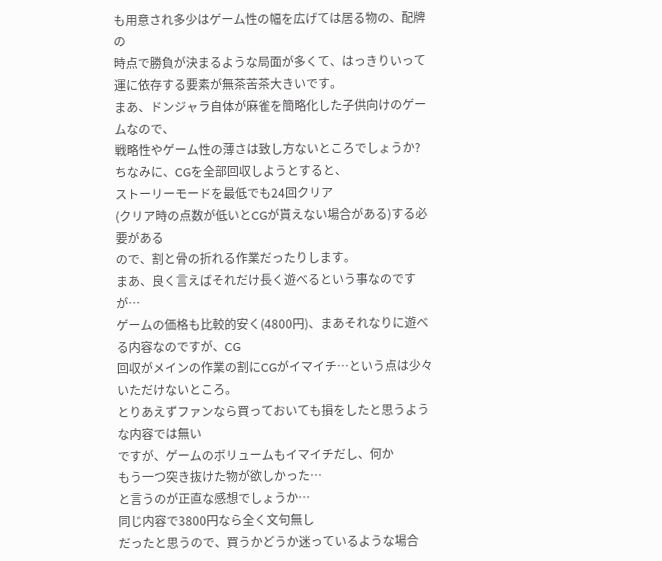も用意され多少はゲーム性の幅を広げては居る物の、配牌の
時点で勝負が決まるような局面が多くて、はっきりいって
運に依存する要素が無茶苦茶大きいです。
まあ、ドンジャラ自体が麻雀を簡略化した子供向けのゲームなので、
戦略性やゲーム性の薄さは致し方ないところでしょうか?
ちなみに、CGを全部回収しようとすると、
ストーリーモードを最低でも24回クリア
(クリア時の点数が低いとCGが貰えない場合がある)する必要がある
ので、割と骨の折れる作業だったりします。
まあ、良く言えばそれだけ長く遊べるという事なのですが…
ゲームの価格も比較的安く(4800円)、まあそれなりに遊べる内容なのですが、CG
回収がメインの作業の割にCGがイマイチ…という点は少々いただけないところ。
とりあえずファンなら買っておいても損をしたと思うような内容では無い
ですが、ゲームのボリュームもイマイチだし、何か
もう一つ突き抜けた物が欲しかった…
と言うのが正直な感想でしょうか…
同じ内容で3800円なら全く文句無し
だったと思うので、買うかどうか迷っているような場合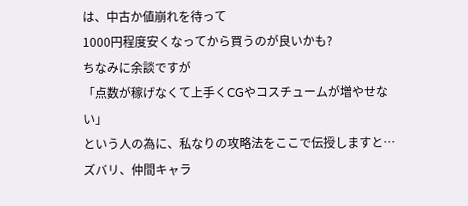は、中古か値崩れを待って
1000円程度安くなってから買うのが良いかも?
ちなみに余談ですが
「点数が稼げなくて上手くCGやコスチュームが増やせない」
という人の為に、私なりの攻略法をここで伝授しますと…
ズバリ、仲間キャラ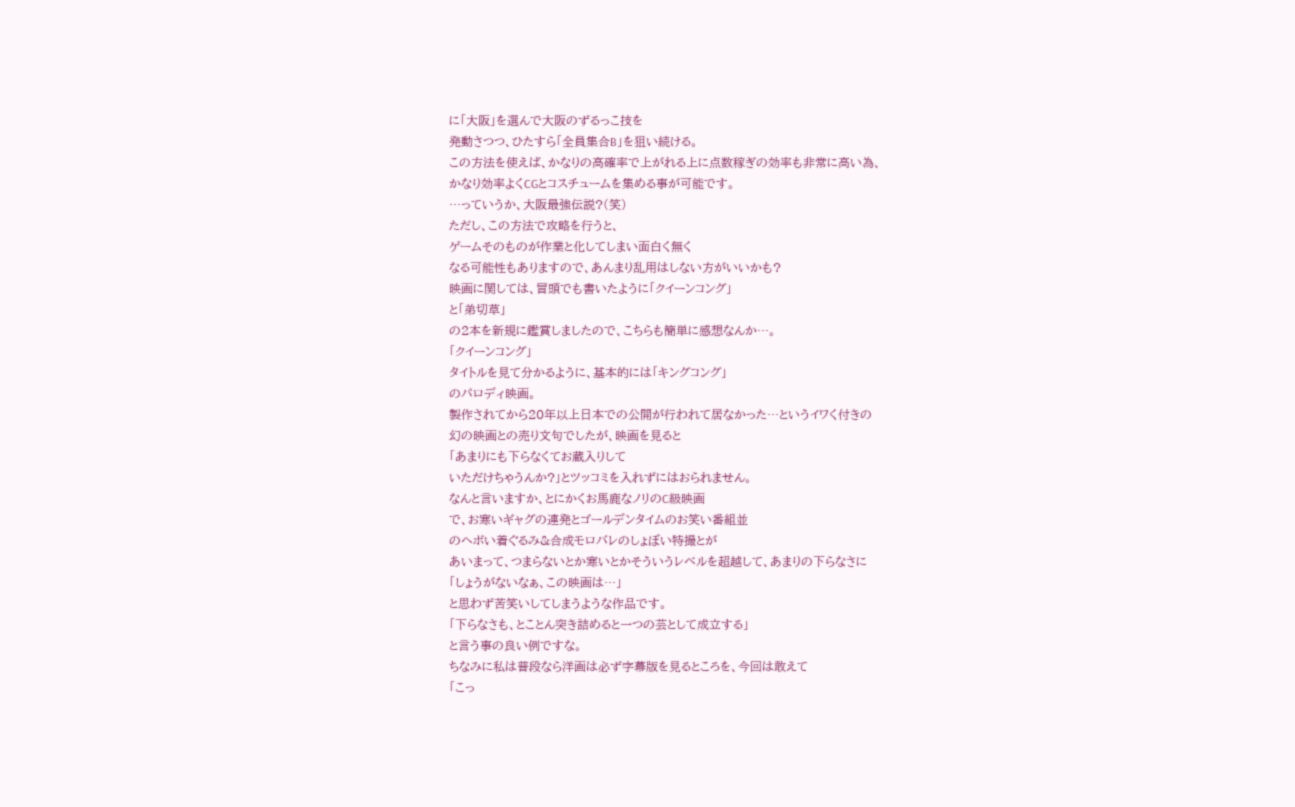に「大阪」を選んで大阪のずるっこ技を
発動さつつ、ひたすら「全員集合B」を狙い続ける。
この方法を使えば、かなりの高確率で上がれる上に点数稼ぎの効率も非常に高い為、
かなり効率よくCGとコスチュームを集める事が可能です。
…っていうか、大阪最強伝説?(笑)
ただし、この方法で攻略を行うと、
ゲームそのものが作業と化してしまい面白く無く
なる可能性もありますので、あんまり乱用はしない方がいいかも?
映画に関しては、冒頭でも書いたように「クイーンコング」
と「弟切草」
の2本を新規に鑑賞しましたので、こちらも簡単に感想なんか…。
「クイーンコング」
タイトルを見て分かるように、基本的には「キングコング」
のパロディ映画。
製作されてから20年以上日本での公開が行われて居なかった…というイワく付きの
幻の映画との売り文句でしたが、映画を見ると
「あまりにも下らなくてお蔵入りして
いただけちゃうんか?」とツッコミを入れずにはおられません。
なんと言いますか、とにかくお馬鹿なノリのC級映画
で、お寒いギャグの連発とゴールデンタイムのお笑い番組並
のヘボい着ぐるみ&合成モロバレのしょぼい特撮とが
あいまって、つまらないとか寒いとかそういうレベルを超越して、あまりの下らなさに
「しょうがないなぁ、この映画は…」
と思わず苦笑いしてしまうような作品です。
「下らなさも、とことん突き詰めると一つの芸として成立する」
と言う事の良い例ですな。
ちなみに私は普段なら洋画は必ず字幕版を見るところを、今回は敢えて
「こっ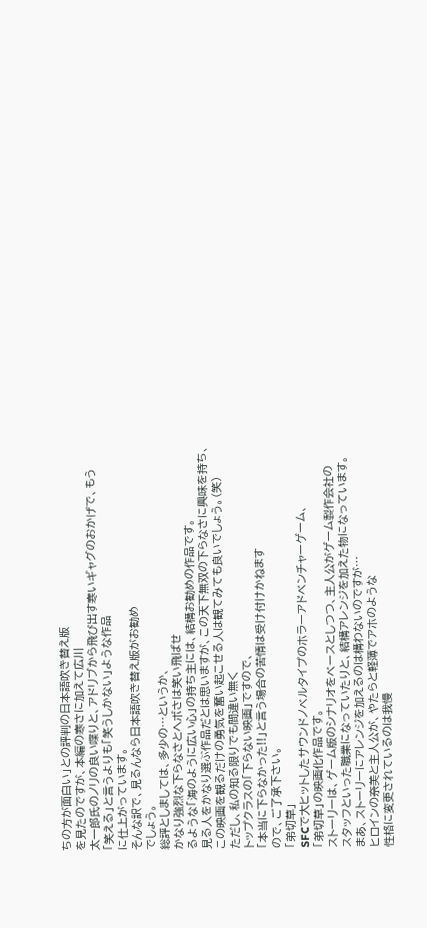ちの方が面白い」との評判の日本語吹き替え版
を見たのですが、本編の寒さに加えて広川
太一郎氏のノリの良い喋りと、アドリブから飛び出す寒いギャグのおかげで、もう
「笑える」と言うよりも「笑うしかない」ような作品
に仕上がっています。
そんな訳で、見るんなら日本語吹き替え版がお勧め
でしょう。
総評としましては、多少の…というか、
かなり強烈な下らなさとヘボさは笑い飛ばせ
るような「海のように広い心」の持ち主には、結構お勧めの作品です。
見る人をかなり選ぶ作品だとは思いますが、この天下無双の下らなさに興味を持ち、
この映画を観るだけの勇気を奮い起こせる人は観てみても良いでしょう。(笑)
ただし、私の知る限りでも間違い無く
トップクラスの「下らない映画」ですので、
「本当に下らなかった!!」と言う場合の苦情は受け付けかねます
ので、ご了承下さい。
「弟切草」
SFCで大ヒットしたサウンドノベルタイプのホラーアドベンチャーゲーム、
「弟切草」の映画化作品です。
ストーリーは、ゲーム版のシナリオをベースとしつつ、主人公がゲーム製作会社の
スタッフといった職業になっていたりと、結構アレンジを加えた物になっています。
まあ、ストーリーにアレンジを加えるのは構わないのですが…
ヒロインの奈美と主人公が、やたらと軽薄でアホのような
性格に変更されているのは我慢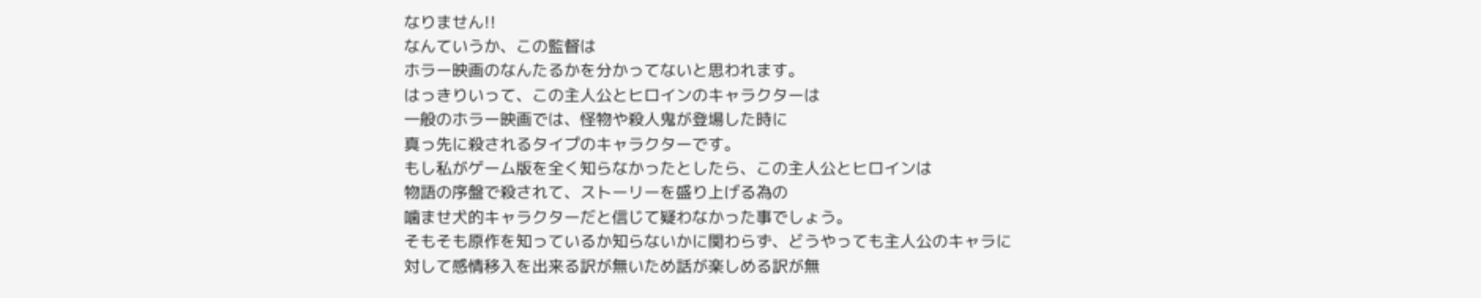なりません!!
なんていうか、この監督は
ホラー映画のなんたるかを分かってないと思われます。
はっきりいって、この主人公とヒロインのキャラクターは
一般のホラー映画では、怪物や殺人鬼が登場した時に
真っ先に殺されるタイプのキャラクターです。
もし私がゲーム版を全く知らなかったとしたら、この主人公とヒロインは
物語の序盤で殺されて、ストーリーを盛り上げる為の
噛ませ犬的キャラクターだと信じて疑わなかった事でしょう。
そもそも原作を知っているか知らないかに関わらず、どうやっても主人公のキャラに
対して感情移入を出来る訳が無いため話が楽しめる訳が無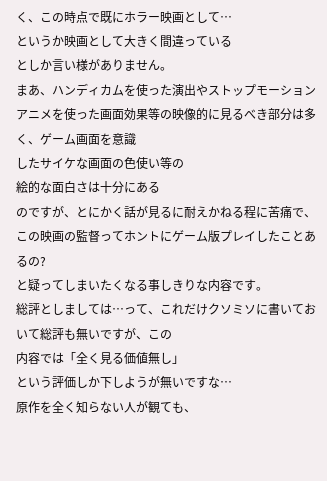く、この時点で既にホラー映画として…
というか映画として大きく間違っている
としか言い様がありません。
まあ、ハンディカムを使った演出やストップモーション
アニメを使った画面効果等の映像的に見るべき部分は多く、ゲーム画面を意識
したサイケな画面の色使い等の
絵的な面白さは十分にある
のですが、とにかく話が見るに耐えかねる程に苦痛で、
この映画の監督ってホントにゲーム版プレイしたことあるの?
と疑ってしまいたくなる事しきりな内容です。
総評としましては…って、これだけクソミソに書いておいて総評も無いですが、この
内容では「全く見る価値無し」
という評価しか下しようが無いですな…
原作を全く知らない人が観ても、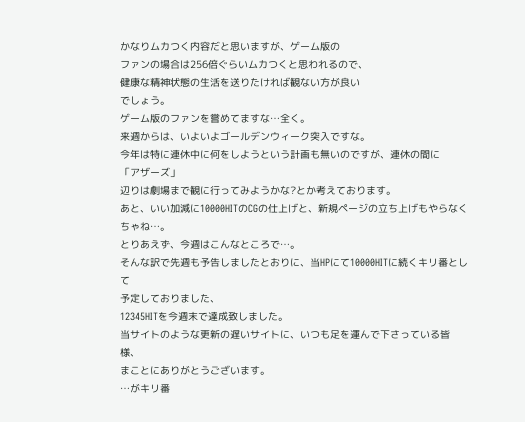かなりムカつく内容だと思いますが、ゲーム版の
ファンの場合は256倍ぐらいムカつくと思われるので、
健康な精神状態の生活を送りたければ観ない方が良い
でしょう。
ゲーム版のファンを嘗めてますな…全く。
来週からは、いよいよゴールデンウィーク突入ですな。
今年は特に連休中に何をしようという計画も無いのですが、連休の間に
「アザーズ」
辺りは劇場まで観に行ってみようかな?とか考えております。
あと、いい加減に10000HITのCGの仕上げと、新規ページの立ち上げもやらなく
ちゃね…。
とりあえず、今週はこんなところで…。
そんな訳で先週も予告しましたとおりに、当HPにて10000HITに続くキリ番として
予定しておりました、
12345HITを今週末で達成致しました。
当サイトのような更新の遅いサイトに、いつも足を運んで下さっている皆様、
まことにありがとうございます。
…がキリ番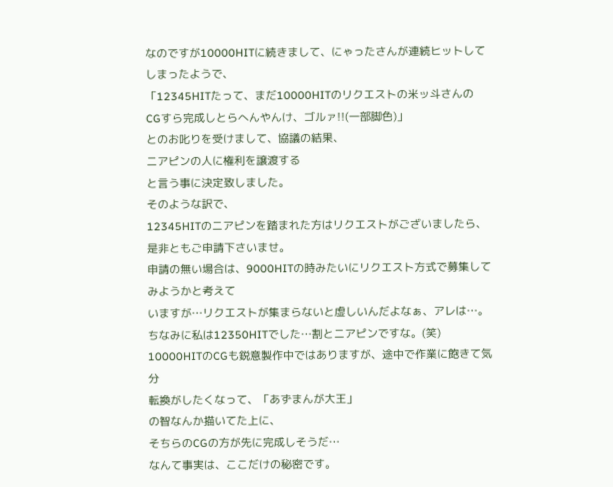なのですが10000HITに続きまして、にゃったさんが連続ヒットしてしまったようで、
「12345HITたって、まだ10000HITのリクエストの米ッ斗さんの
CGすら完成しとらへんやんけ、ゴルァ!!(一部脚色)」
とのお叱りを受けまして、協議の結果、
ニアピンの人に権利を譲渡する
と言う事に決定致しました。
そのような訳で、
12345HITのニアピンを踏まれた方はリクエストがございましたら、
是非ともご申請下さいませ。
申請の無い場合は、9000HITの時みたいにリクエスト方式で募集してみようかと考えて
いますが…リクエストが集まらないと虚しいんだよなぁ、アレは…。
ちなみに私は12350HITでした…割とニアピンですな。(笑)
10000HITのCGも鋭意製作中ではありますが、途中で作業に飽きて気分
転換がしたくなって、「あずまんが大王」
の智なんか描いてた上に、
そちらのCGの方が先に完成しそうだ…
なんて事実は、ここだけの秘密です。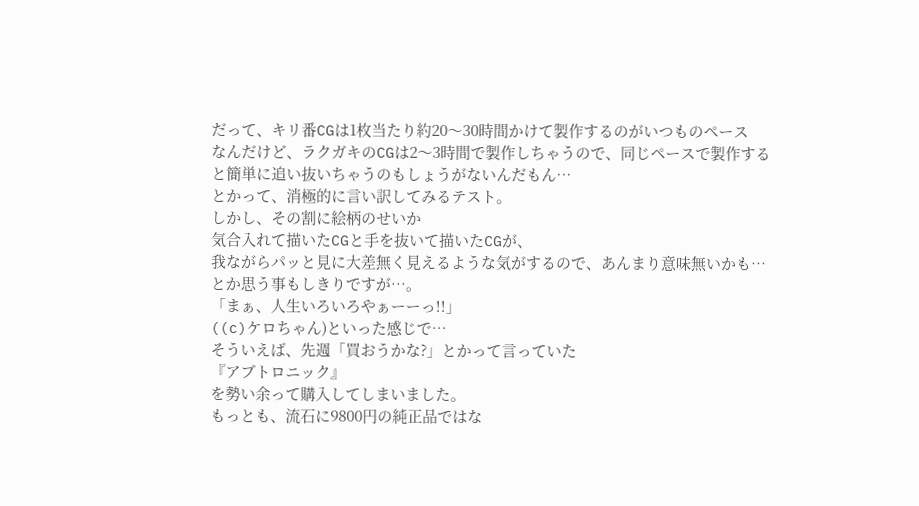だって、キリ番CGは1枚当たり約20〜30時間かけて製作するのがいつものペース
なんだけど、ラクガキのCGは2〜3時間で製作しちゃうので、同じペースで製作する
と簡単に追い抜いちゃうのもしょうがないんだもん…
とかって、消極的に言い訳してみるテスト。
しかし、その割に絵柄のせいか
気合入れて描いたCGと手を抜いて描いたCGが、
我ながらパッと見に大差無く見えるような気がするので、あんまり意味無いかも…
とか思う事もしきりですが…。
「まぁ、人生いろいろやぁーーっ!!」
((c)ケロちゃん)といった感じで…
そういえば、先週「買おうかな?」とかって言っていた
『アブトロニック』
を勢い余って購入してしまいました。
もっとも、流石に9800円の純正品ではな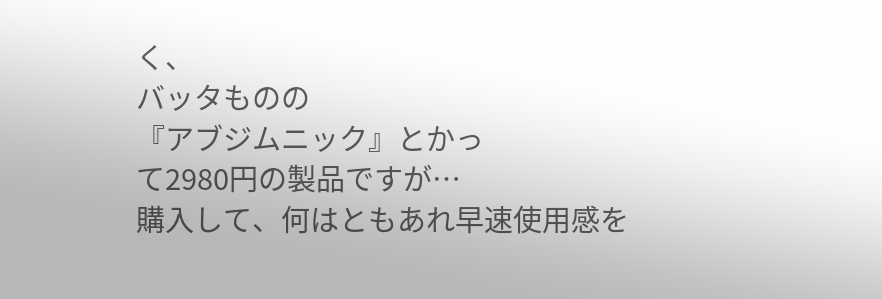く、
バッタものの
『アブジムニック』とかっ
て2980円の製品ですが…
購入して、何はともあれ早速使用感を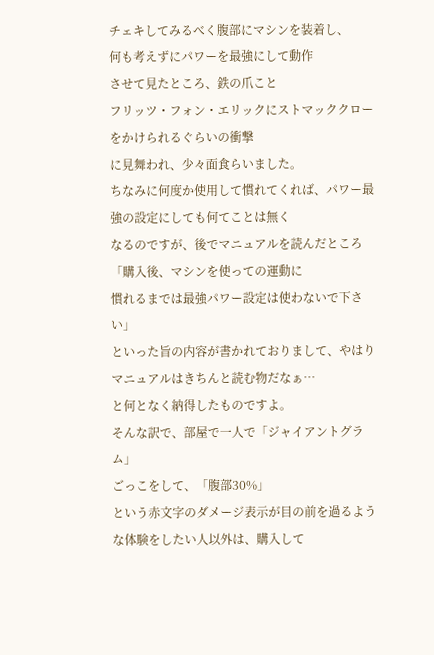チェキしてみるべく腹部にマシンを装着し、
何も考えずにパワーを最強にして動作
させて見たところ、鉄の爪こと
フリッツ・フォン・エリックにストマッククローをかけられるぐらいの衝撃
に見舞われ、少々面食らいました。
ちなみに何度か使用して慣れてくれば、パワー最強の設定にしても何てことは無く
なるのですが、後でマニュアルを読んだところ
「購入後、マシンを使っての運動に
慣れるまでは最強パワー設定は使わないで下さい」
といった旨の内容が書かれておりまして、やはり
マニュアルはきちんと読む物だなぁ…
と何となく納得したものですよ。
そんな訳で、部屋で一人で「ジャイアントグラム」
ごっこをして、「腹部30%」
という赤文字のダメージ表示が目の前を過るような体験をしたい人以外は、購入して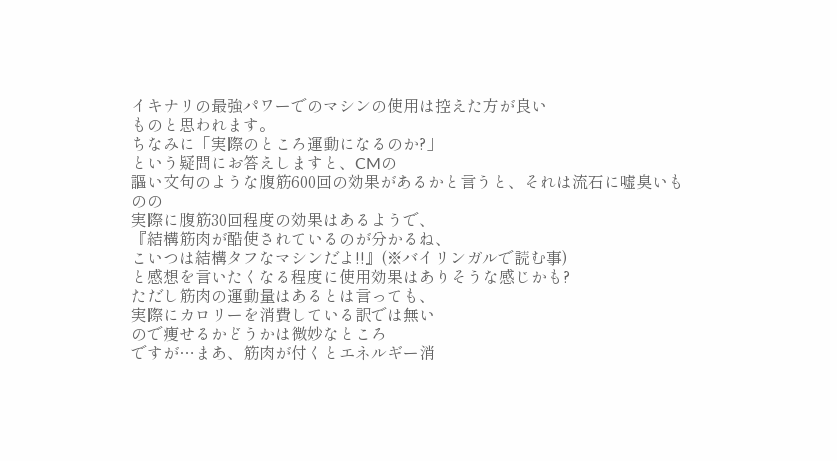イキナリの最強パワーでのマシンの使用は控えた方が良い
ものと思われます。
ちなみに「実際のところ運動になるのか?」
という疑問にお答えしますと、CMの
謳い文句のような腹筋600回の効果があるかと言うと、それは流石に嘘臭いものの
実際に腹筋30回程度の効果はあるようで、
『結構筋肉が酷使されているのが分かるね、
こいつは結構タフなマシンだよ!!』(※バイリンガルで読む事)
と感想を言いたくなる程度に使用効果はありそうな感じかも?
ただし筋肉の運動量はあるとは言っても、
実際にカロリーを消費している訳では無い
ので痩せるかどうかは微妙なところ
ですが…まあ、筋肉が付くとエネルギー消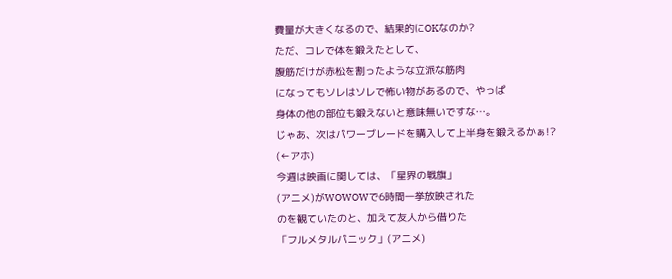費量が大きくなるので、結果的にOKなのか?
ただ、コレで体を鍛えたとして、
腹筋だけが赤松を割ったような立派な筋肉
になってもソレはソレで怖い物があるので、やっぱ
身体の他の部位も鍛えないと意味無いですな…。
じゃあ、次はパワーブレードを購入して上半身を鍛えるかぁ!?
(←アホ)
今週は映画に関しては、「星界の戦旗」
(アニメ)がWOWOWで6時間一挙放映された
のを観ていたのと、加えて友人から借りた
「フルメタルパニック」(アニメ)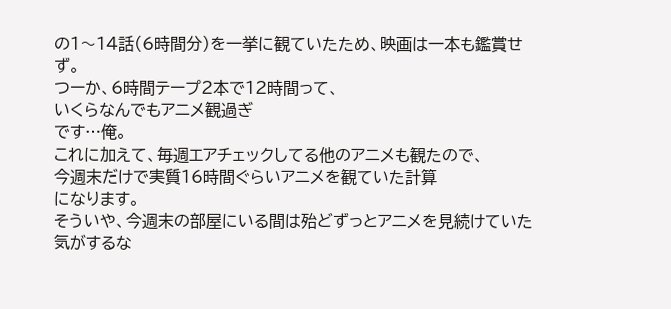の1〜14話(6時間分)を一挙に観ていたため、映画は一本も鑑賞せず。
つーか、6時間テープ2本で12時間って、
いくらなんでもアニメ観過ぎ
です…俺。
これに加えて、毎週エアチェックしてる他のアニメも観たので、
今週末だけで実質16時間ぐらいアニメを観ていた計算
になります。
そういや、今週末の部屋にいる間は殆どずっとアニメを見続けていた気がするな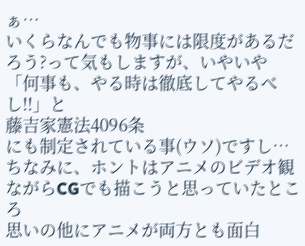ぁ…
いくらなんでも物事には限度があるだろう?って気もしますが、いやいや
「何事も、やる時は徹底してやるべし!!」と
藤吉家憲法4096条
にも制定されている事(ウソ)ですし…
ちなみに、ホントはアニメのビデオ観ながらCGでも描こうと思っていたところ
思いの他にアニメが両方とも面白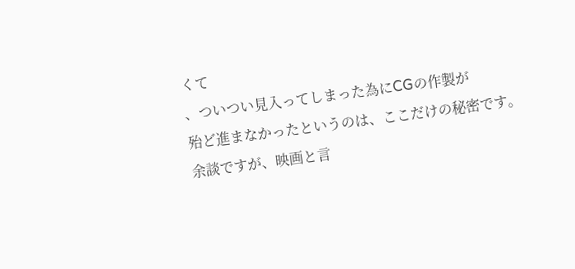くて
、ついつい見入ってしまった為にCGの作製が
殆ど進まなかったというのは、ここだけの秘密です。
余談ですが、映画と言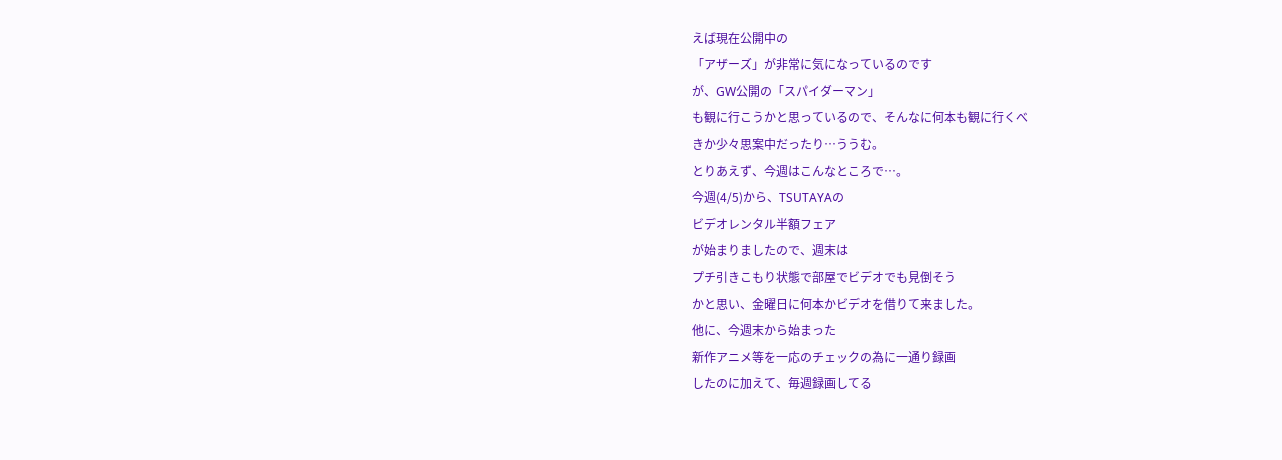えば現在公開中の
「アザーズ」が非常に気になっているのです
が、GW公開の「スパイダーマン」
も観に行こうかと思っているので、そんなに何本も観に行くべ
きか少々思案中だったり…ううむ。
とりあえず、今週はこんなところで…。
今週(4/5)から、TSUTAYAの
ビデオレンタル半額フェア
が始まりましたので、週末は
プチ引きこもり状態で部屋でビデオでも見倒そう
かと思い、金曜日に何本かビデオを借りて来ました。
他に、今週末から始まった
新作アニメ等を一応のチェックの為に一通り録画
したのに加えて、毎週録画してる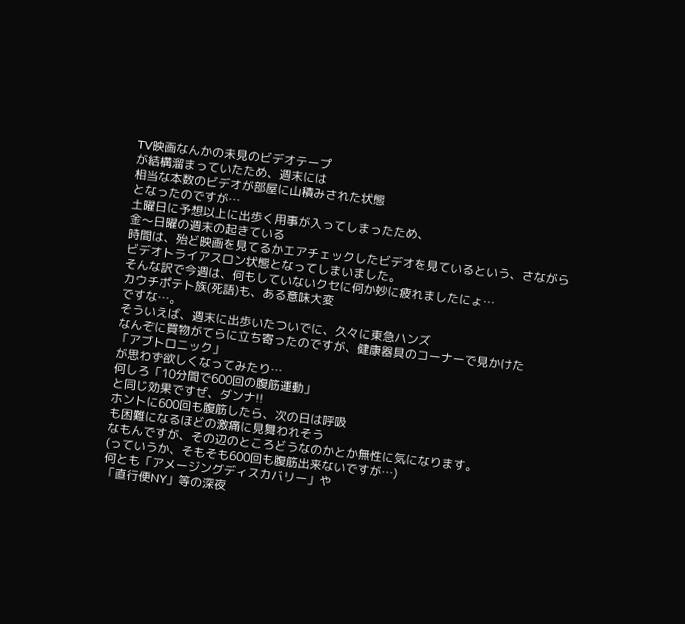TV映画なんかの未見のビデオテープ
が結構溜まっていたため、週末には
相当な本数のビデオが部屋に山積みされた状態
となったのですが…
土曜日に予想以上に出歩く用事が入ってしまったため、
金〜日曜の週末の起きている
時間は、殆ど映画を見てるかエアチェックしたビデオを見ているという、さながら
ビデオトライアスロン状態となってしまいました。
そんな訳で今週は、何もしていないクセに何か妙に疲れましたにょ…
カウチポテト族(死語)も、ある意味大変
ですな…。
そういえば、週末に出歩いたついでに、久々に東急ハンズ
なんぞに買物がてらに立ち寄ったのですが、健康器具のコーナーで見かけた
「アブトロニック」
が思わず欲しくなってみたり…
何しろ「10分間で600回の腹筋運動」
と同じ効果ですぜ、ダンナ!!
ホントに600回も腹筋したら、次の日は呼吸
も困難になるほどの激痛に見舞われそう
なもんですが、その辺のところどうなのかとか無性に気になります。
(っていうか、そもそも600回も腹筋出来ないですが…)
何とも「アメージングディスカバリー」や
「直行便NY」等の深夜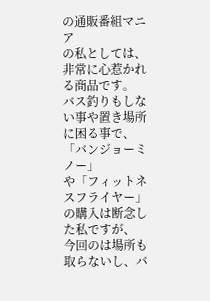の通販番組マニア
の私としては、非常に心惹かれる商品です。
バス釣りもしない事や置き場所に困る事で、「バンジョーミノー」
や「フィットネスフライヤー」の購入は断念した私ですが、
今回のは場所も取らないし、バ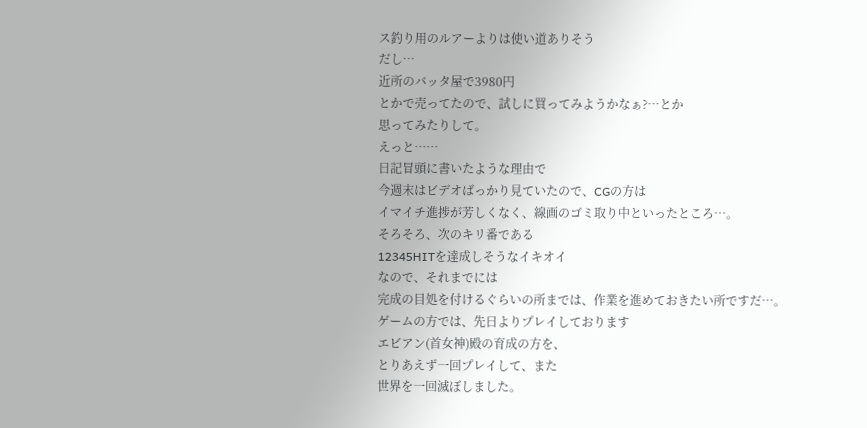ス釣り用のルアーよりは使い道ありそう
だし…
近所のバッタ屋で3980円
とかで売ってたので、試しに買ってみようかなぁ?…とか
思ってみたりして。
えっと……
日記冒頭に書いたような理由で
今週末はビデオばっかり見ていたので、CGの方は
イマイチ進捗が芳しくなく、線画のゴミ取り中といったところ…。
そろそろ、次のキリ番である
12345HITを達成しそうなイキオイ
なので、それまでには
完成の目処を付けるぐらいの所までは、作業を進めておきたい所ですだ…。
ゲームの方では、先日よりプレイしております
エビアン(首女神)殿の育成の方を、
とりあえず一回プレイして、また
世界を一回滅ぼしました。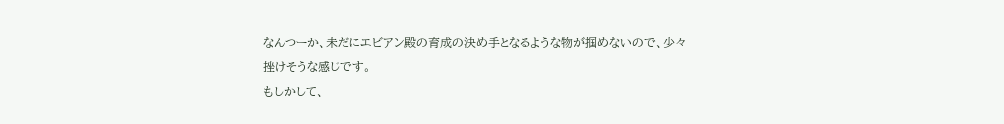なんつーか、未だにエビアン殿の育成の決め手となるような物が掴めないので、少々
挫けそうな感じです。
もしかして、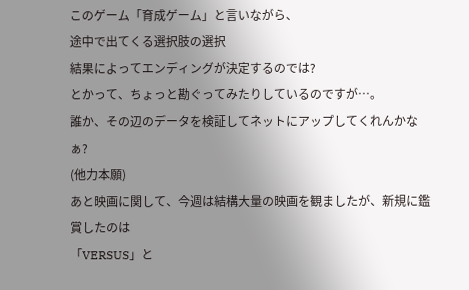このゲーム「育成ゲーム」と言いながら、
途中で出てくる選択肢の選択
結果によってエンディングが決定するのでは?
とかって、ちょっと勘ぐってみたりしているのですが…。
誰か、その辺のデータを検証してネットにアップしてくれんかなぁ?
(他力本願)
あと映画に関して、今週は結構大量の映画を観ましたが、新規に鑑賞したのは
「VERSUS」と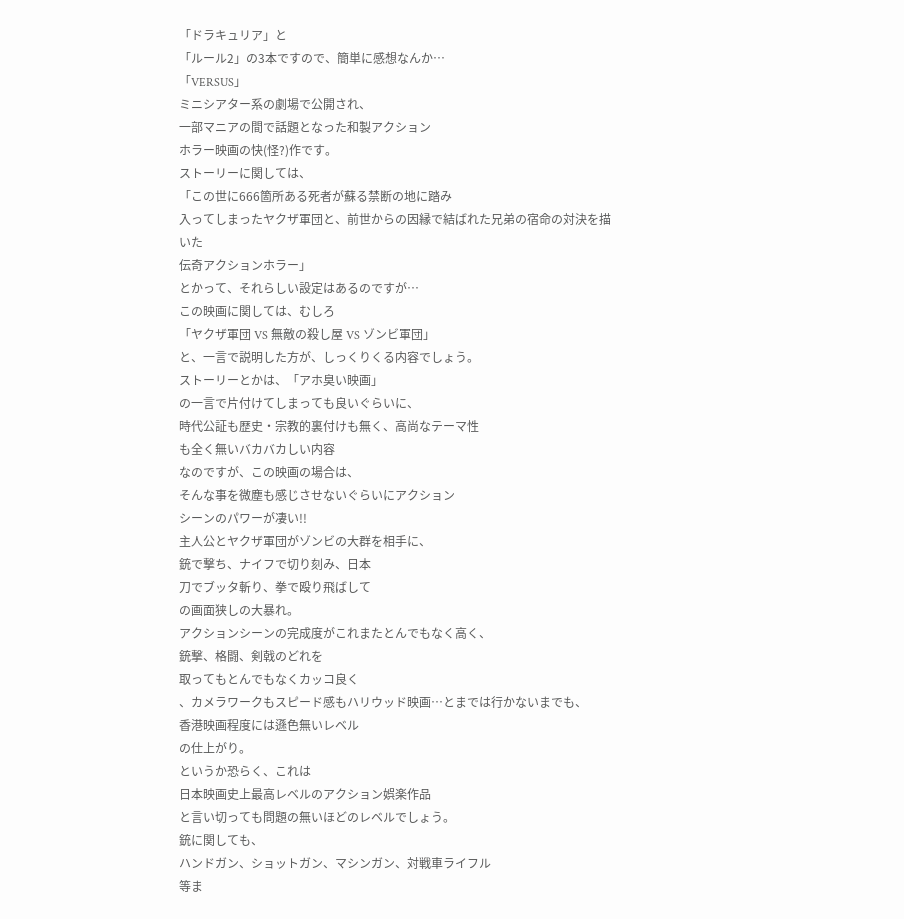「ドラキュリア」と
「ルール2」の3本ですので、簡単に感想なんか…
「VERSUS」
ミニシアター系の劇場で公開され、
一部マニアの間で話題となった和製アクション
ホラー映画の快(怪?)作です。
ストーリーに関しては、
「この世に666箇所ある死者が蘇る禁断の地に踏み
入ってしまったヤクザ軍団と、前世からの因縁で結ばれた兄弟の宿命の対決を描いた
伝奇アクションホラー」
とかって、それらしい設定はあるのですが…
この映画に関しては、むしろ
「ヤクザ軍団 VS 無敵の殺し屋 VS ゾンビ軍団」
と、一言で説明した方が、しっくりくる内容でしょう。
ストーリーとかは、「アホ臭い映画」
の一言で片付けてしまっても良いぐらいに、
時代公証も歴史・宗教的裏付けも無く、高尚なテーマ性
も全く無いバカバカしい内容
なのですが、この映画の場合は、
そんな事を微塵も感じさせないぐらいにアクション
シーンのパワーが凄い!!
主人公とヤクザ軍団がゾンビの大群を相手に、
銃で撃ち、ナイフで切り刻み、日本
刀でブッタ斬り、拳で殴り飛ばして
の画面狭しの大暴れ。
アクションシーンの完成度がこれまたとんでもなく高く、
銃撃、格闘、剣戟のどれを
取ってもとんでもなくカッコ良く
、カメラワークもスピード感もハリウッド映画…とまでは行かないまでも、
香港映画程度には遜色無いレベル
の仕上がり。
というか恐らく、これは
日本映画史上最高レベルのアクション娯楽作品
と言い切っても問題の無いほどのレベルでしょう。
銃に関しても、
ハンドガン、ショットガン、マシンガン、対戦車ライフル
等ま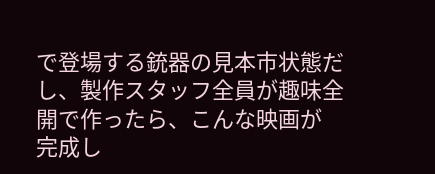で登場する銃器の見本市状態だし、製作スタッフ全員が趣味全開で作ったら、こんな映画が
完成し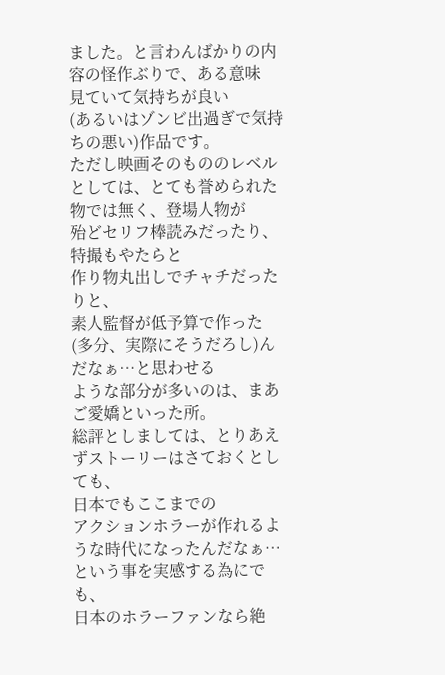ました。と言わんばかりの内容の怪作ぶりで、ある意味
見ていて気持ちが良い
(あるいはゾンビ出過ぎで気持ちの悪い)作品です。
ただし映画そのもののレベルとしては、とても誉められた物では無く、登場人物が
殆どセリフ棒読みだったり、特撮もやたらと
作り物丸出しでチャチだったりと、
素人監督が低予算で作った
(多分、実際にそうだろし)んだなぁ…と思わせる
ような部分が多いのは、まあご愛嬌といった所。
総評としましては、とりあえずストーリーはさておくとしても、
日本でもここまでの
アクションホラーが作れるような時代になったんだなぁ…
という事を実感する為にでも、
日本のホラーファンなら絶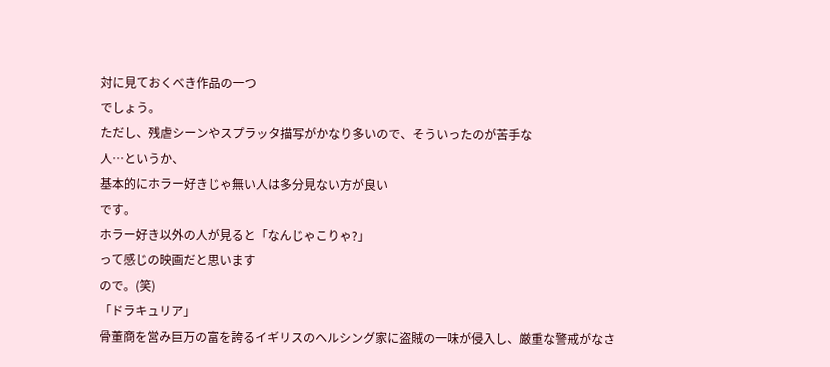対に見ておくべき作品の一つ
でしょう。
ただし、残虐シーンやスプラッタ描写がかなり多いので、そういったのが苦手な
人…というか、
基本的にホラー好きじゃ無い人は多分見ない方が良い
です。
ホラー好き以外の人が見ると「なんじゃこりゃ?」
って感じの映画だと思います
ので。(笑)
「ドラキュリア」
骨董商を営み巨万の富を誇るイギリスのヘルシング家に盗賊の一味が侵入し、厳重な警戒がなさ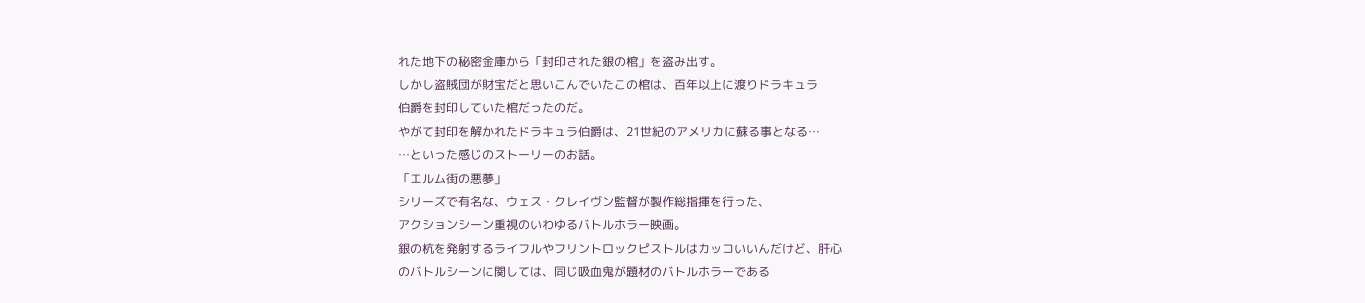れた地下の秘密金庫から「封印された銀の棺」を盗み出す。
しかし盗賊団が財宝だと思いこんでいたこの棺は、百年以上に渡りドラキュラ
伯爵を封印していた棺だったのだ。
やがて封印を解かれたドラキュラ伯爵は、21世紀のアメリカに蘇る事となる…
…といった感じのストーリーのお話。
「エルム街の悪夢」
シリーズで有名な、ウェス・クレイヴン監督が製作総指揮を行った、
アクションシーン重視のいわゆるバトルホラー映画。
銀の杭を発射するライフルやフリントロックピストルはカッコいいんだけど、肝心
のバトルシーンに関しては、同じ吸血鬼が題材のバトルホラーである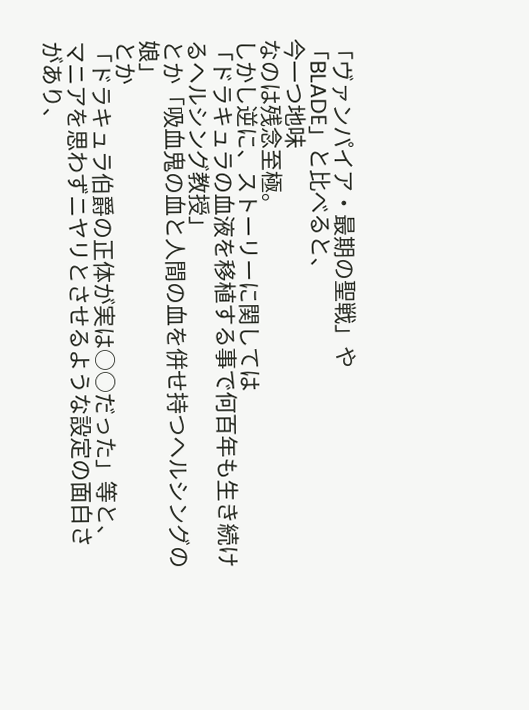「ヴァンパイア・最期の聖戦」や
「BLADE」と比べると、
今一つ地味
なのは残念至極。
しかし逆に、ストーリーに関しては
「ドラキュラの血液を移植する事で何百年も生き続けるヘルシング教授」
とか「吸血鬼の血と人間の血を併せ持つヘルシングの娘」
とか
「ドラキュラ伯爵の正体が実は○○だった」等と、
マニアを思わずニヤリとさせるような設定の面白さ
があり、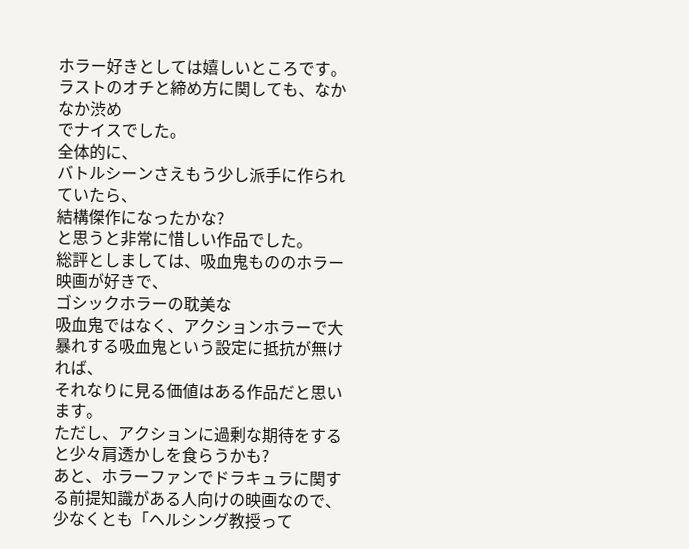ホラー好きとしては嬉しいところです。
ラストのオチと締め方に関しても、なかなか渋め
でナイスでした。
全体的に、
バトルシーンさえもう少し派手に作られていたら、
結構傑作になったかな?
と思うと非常に惜しい作品でした。
総評としましては、吸血鬼もののホラー映画が好きで、
ゴシックホラーの耽美な
吸血鬼ではなく、アクションホラーで大暴れする吸血鬼という設定に抵抗が無ければ、
それなりに見る価値はある作品だと思います。
ただし、アクションに過剰な期待をすると少々肩透かしを食らうかも?
あと、ホラーファンでドラキュラに関する前提知識がある人向けの映画なので、
少なくとも「ヘルシング教授って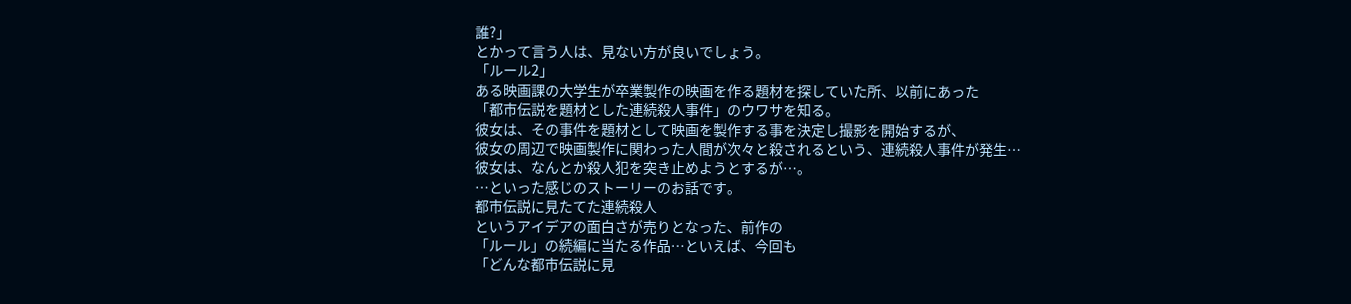誰?」
とかって言う人は、見ない方が良いでしょう。
「ルール2」
ある映画課の大学生が卒業製作の映画を作る題材を探していた所、以前にあった
「都市伝説を題材とした連続殺人事件」のウワサを知る。
彼女は、その事件を題材として映画を製作する事を決定し撮影を開始するが、
彼女の周辺で映画製作に関わった人間が次々と殺されるという、連続殺人事件が発生…
彼女は、なんとか殺人犯を突き止めようとするが…。
…といった感じのストーリーのお話です。
都市伝説に見たてた連続殺人
というアイデアの面白さが売りとなった、前作の
「ルール」の続編に当たる作品…といえば、今回も
「どんな都市伝説に見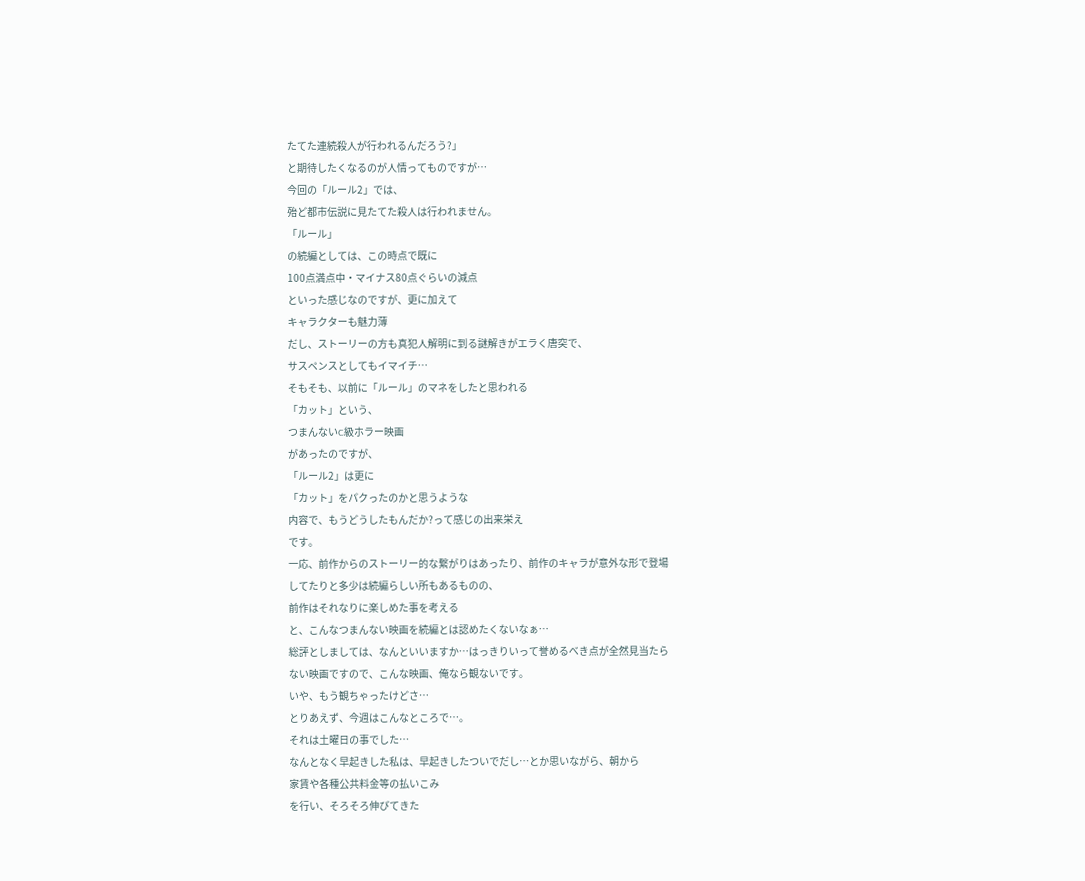たてた連続殺人が行われるんだろう?」
と期待したくなるのが人情ってものですが…
今回の「ルール2」では、
殆ど都市伝説に見たてた殺人は行われません。
「ルール」
の続編としては、この時点で既に
100点満点中・マイナス80点ぐらいの減点
といった感じなのですが、更に加えて
キャラクターも魅力薄
だし、ストーリーの方も真犯人解明に到る謎解きがエラく唐突で、
サスペンスとしてもイマイチ…
そもそも、以前に「ルール」のマネをしたと思われる
「カット」という、
つまんないC級ホラー映画
があったのですが、
「ルール2」は更に
「カット」をパクったのかと思うような
内容で、もうどうしたもんだか?って感じの出来栄え
です。
一応、前作からのストーリー的な繋がりはあったり、前作のキャラが意外な形で登場
してたりと多少は続編らしい所もあるものの、
前作はそれなりに楽しめた事を考える
と、こんなつまんない映画を続編とは認めたくないなぁ…
総評としましては、なんといいますか…はっきりいって誉めるべき点が全然見当たら
ない映画ですので、こんな映画、俺なら観ないです。
いや、もう観ちゃったけどさ…
とりあえず、今週はこんなところで…。
それは土曜日の事でした…
なんとなく早起きした私は、早起きしたついでだし…とか思いながら、朝から
家賃や各種公共料金等の払いこみ
を行い、そろそろ伸びてきた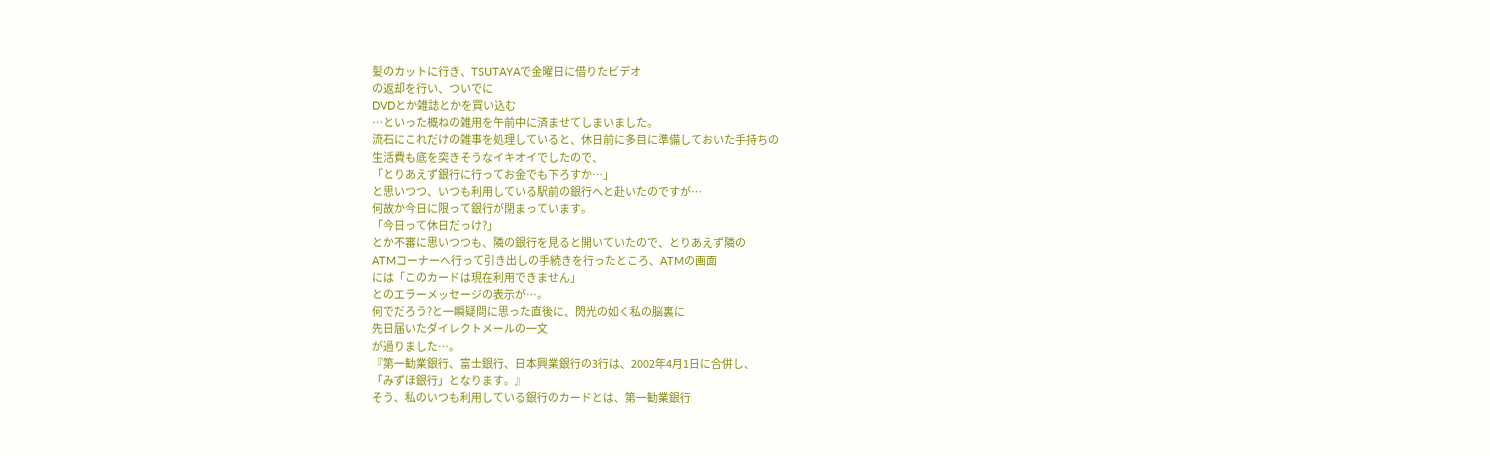髪のカットに行き、TSUTAYAで金曜日に借りたビデオ
の返却を行い、ついでに
DVDとか雑誌とかを買い込む
…といった概ねの雑用を午前中に済ませてしまいました。
流石にこれだけの雑事を処理していると、休日前に多目に準備しておいた手持ちの
生活費も底を突きそうなイキオイでしたので、
「とりあえず銀行に行ってお金でも下ろすか…」
と思いつつ、いつも利用している駅前の銀行へと赴いたのですが…
何故か今日に限って銀行が閉まっています。
「今日って休日だっけ?」
とか不審に思いつつも、隣の銀行を見ると開いていたので、とりあえず隣の
ATMコーナーへ行って引き出しの手続きを行ったところ、ATMの画面
には「このカードは現在利用できません」
とのエラーメッセージの表示が…。
何でだろう?と一瞬疑問に思った直後に、閃光の如く私の脳裏に
先日届いたダイレクトメールの一文
が過りました…。
『第一勧業銀行、富士銀行、日本興業銀行の3行は、2002年4月1日に合併し、
「みずほ銀行」となります。』
そう、私のいつも利用している銀行のカードとは、第一勧業銀行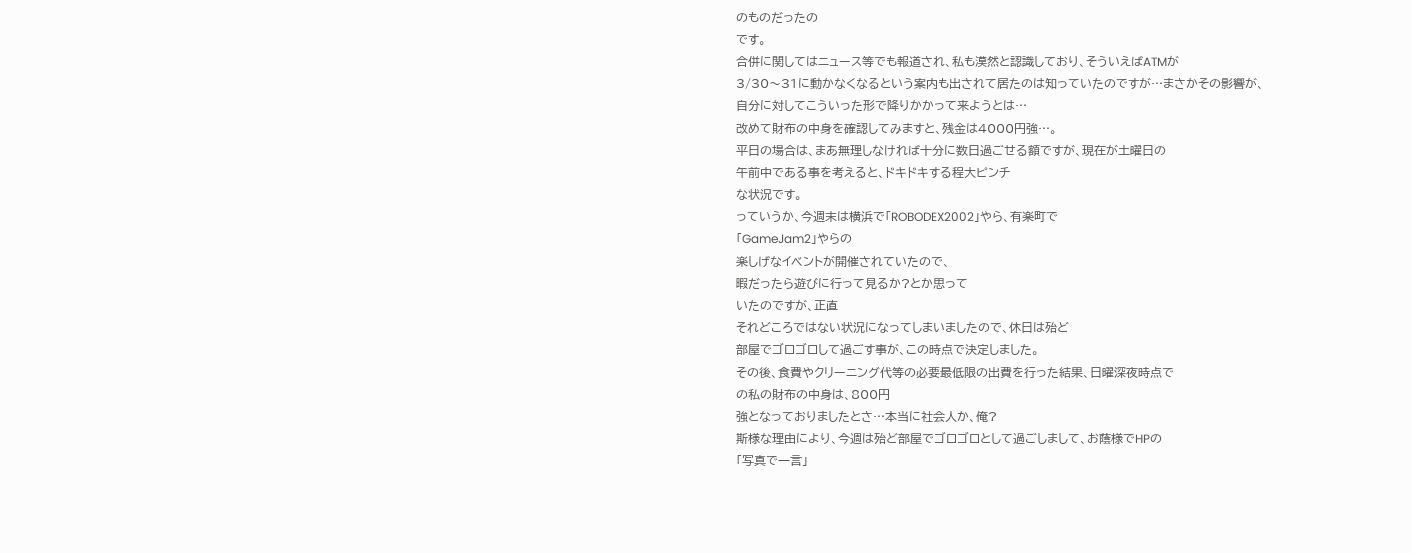のものだったの
です。
合併に関してはニュース等でも報道され、私も漠然と認識しており、そういえばATMが
3/30〜31に動かなくなるという案内も出されて居たのは知っていたのですが…まさかその影響が、
自分に対してこういった形で降りかかって来ようとは…
改めて財布の中身を確認してみますと、残金は4000円強…。
平日の場合は、まあ無理しなければ十分に数日過ごせる額ですが、現在が土曜日の
午前中である事を考えると、ドキドキする程大ピンチ
な状況です。
っていうか、今週末は横浜で「ROBODEX2002」やら、有楽町で
「GameJam2」やらの
楽しげなイベントが開催されていたので、
暇だったら遊びに行って見るか?とか思って
いたのですが、正直
それどころではない状況になってしまいましたので、休日は殆ど
部屋でゴロゴロして過ごす事が、この時点で決定しました。
その後、食費やクリーニング代等の必要最低限の出費を行った結果、日曜深夜時点で
の私の財布の中身は、800円
強となっておりましたとさ…本当に社会人か、俺?
斯様な理由により、今週は殆ど部屋でゴロゴロとして過ごしまして、お蔭様でHPの
「写真で一言」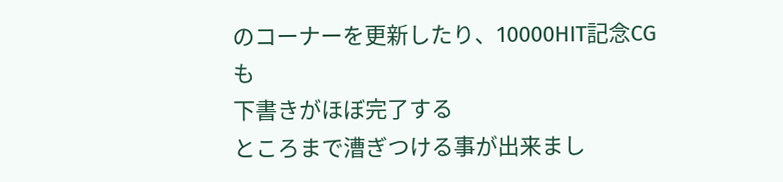のコーナーを更新したり、10000HIT記念CGも
下書きがほぼ完了する
ところまで漕ぎつける事が出来まし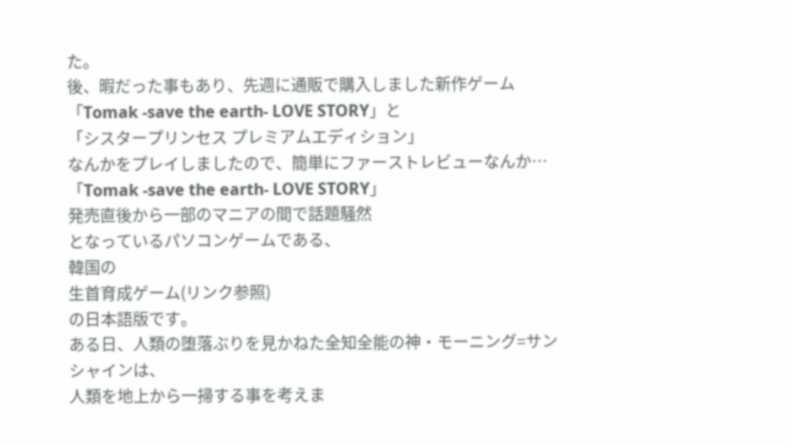た。
後、暇だった事もあり、先週に通販で購入しました新作ゲーム
「Tomak -save the earth- LOVE STORY」と
「シスタープリンセス プレミアムエディション」
なんかをプレイしましたので、簡単にファーストレビューなんか…
「Tomak -save the earth- LOVE STORY」
発売直後から一部のマニアの間で話題騒然
となっているパソコンゲームである、
韓国の
生首育成ゲーム(リンク参照)
の日本語版です。
ある日、人類の堕落ぶりを見かねた全知全能の神・モーニング=サンシャインは、
人類を地上から一掃する事を考えま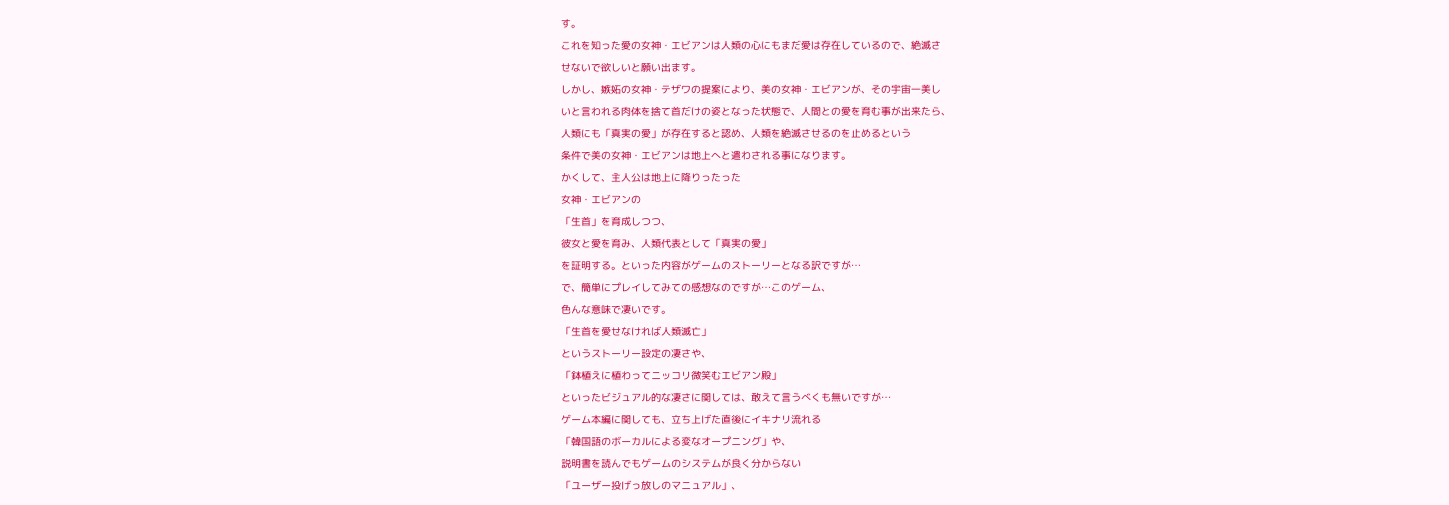す。
これを知った愛の女神・エビアンは人類の心にもまだ愛は存在しているので、絶滅さ
せないで欲しいと願い出ます。
しかし、嫉妬の女神・テザワの提案により、美の女神・エビアンが、その宇宙一美し
いと言われる肉体を捨て首だけの姿となった状態で、人間との愛を育む事が出来たら、
人類にも「真実の愛」が存在すると認め、人類を絶滅させるのを止めるという
条件で美の女神・エビアンは地上へと遣わされる事になります。
かくして、主人公は地上に降りったった
女神・エビアンの
「生首」を育成しつつ、
彼女と愛を育み、人類代表として「真実の愛」
を証明する。といった内容がゲームのストーリーとなる訳ですが…
で、簡単にプレイしてみての感想なのですが…このゲーム、
色んな意味で凄いです。
「生首を愛せなければ人類滅亡」
というストーリー設定の凄さや、
「鉢植えに植わってニッコリ微笑むエビアン殿」
といったビジュアル的な凄さに関しては、敢えて言うべくも無いですが…
ゲーム本編に関しても、立ち上げた直後にイキナリ流れる
「韓国語のボーカルによる変なオープニング」や、
説明書を読んでもゲームのシステムが良く分からない
「ユーザー投げっ放しのマニュアル」、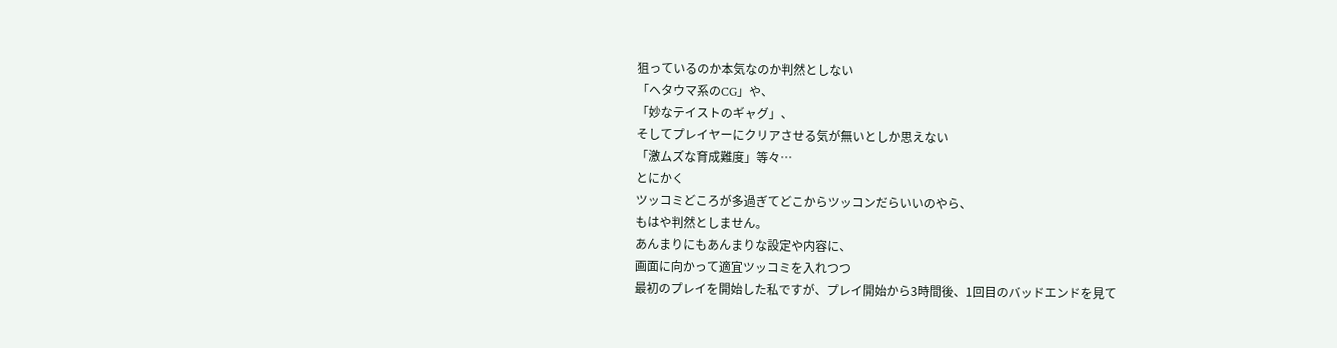狙っているのか本気なのか判然としない
「ヘタウマ系のCG」や、
「妙なテイストのギャグ」、
そしてプレイヤーにクリアさせる気が無いとしか思えない
「激ムズな育成難度」等々…
とにかく
ツッコミどころが多過ぎてどこからツッコンだらいいのやら、
もはや判然としません。
あんまりにもあんまりな設定や内容に、
画面に向かって適宜ツッコミを入れつつ
最初のプレイを開始した私ですが、プレイ開始から3時間後、1回目のバッドエンドを見て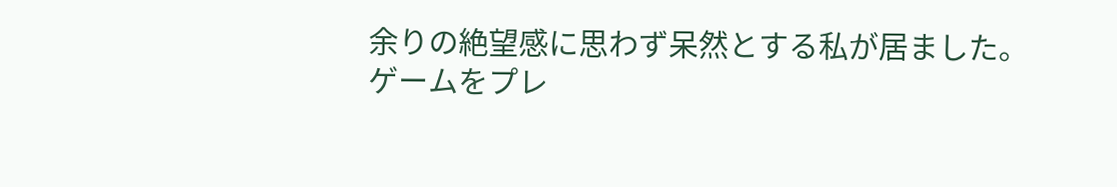余りの絶望感に思わず呆然とする私が居ました。
ゲームをプレ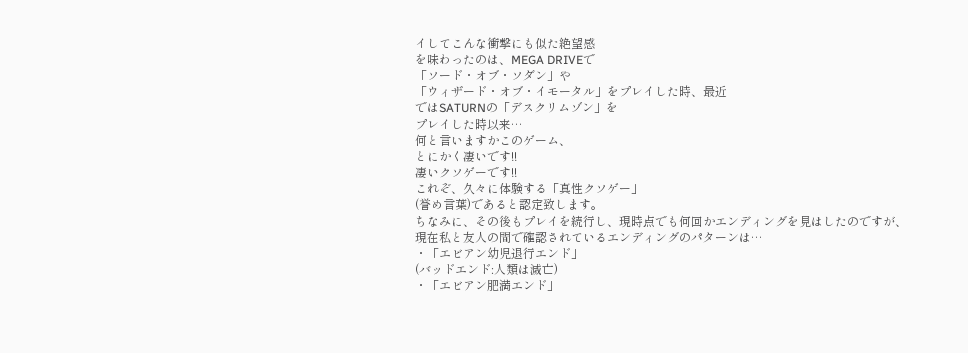イしてこんな衝撃にも似た絶望感
を味わったのは、MEGA DRIVEで
「ソード・オブ・ソダン」や
「ウィザード・オブ・イモータル」をプレイした時、最近
ではSATURNの「デスクリムゾン」を
プレイした時以来…
何と言いますかこのゲーム、
とにかく凄いです!!
凄いクソゲーです!!
これぞ、久々に体験する「真性クソゲー」
(誉め言葉)であると認定致します。
ちなみに、その後もプレイを続行し、現時点でも何回かエンディングを見はしたのですが、
現在私と友人の間で確認されているエンディングのパターンは…
・「エビアン幼児退行エンド」
(バッドエンド:人類は滅亡)
・「エビアン肥満エンド」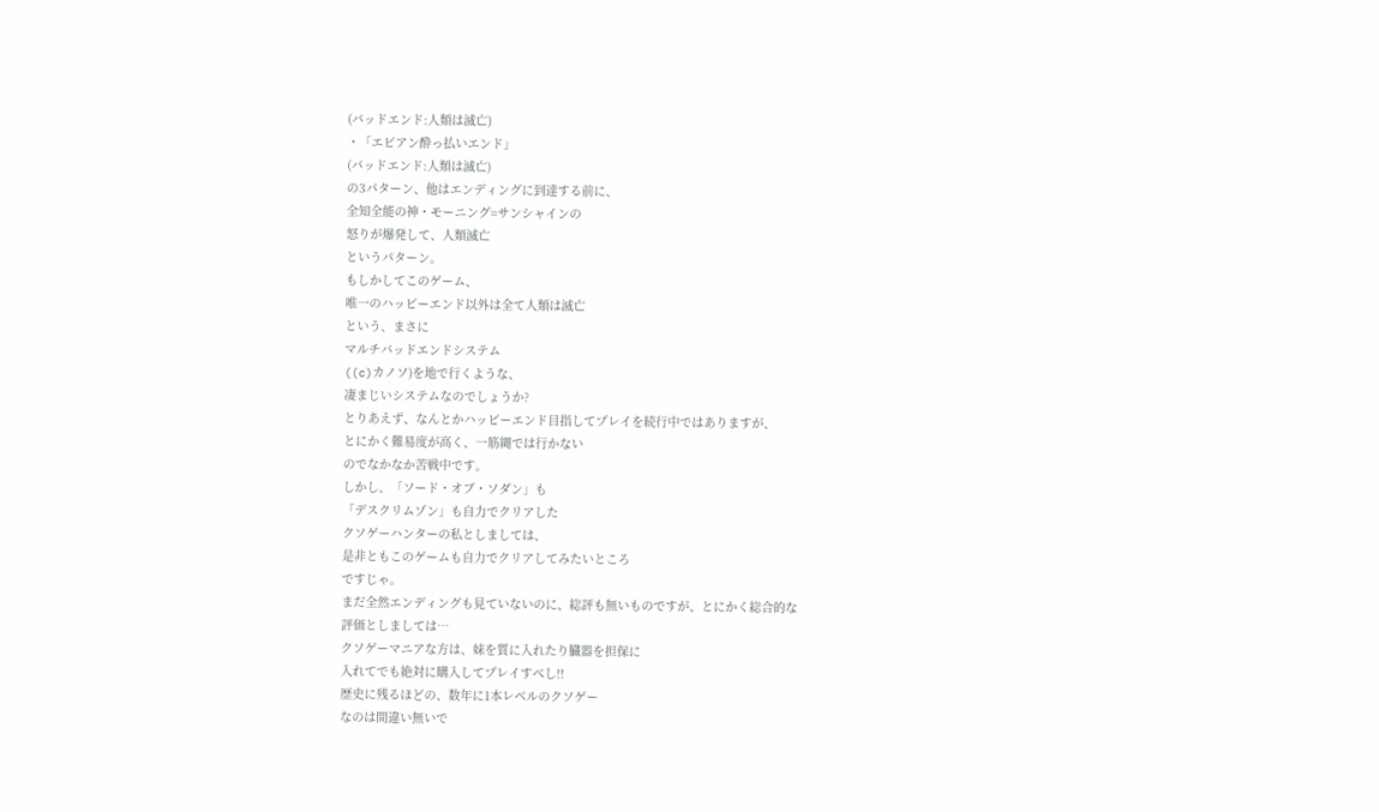(バッドエンド:人類は滅亡)
・「エビアン酔っ払いエンド」
(バッドエンド:人類は滅亡)
の3パターン、他はエンディングに到達する前に、
全知全能の神・モーニング=サンシャインの
怒りが爆発して、人類滅亡
というパターン。
もしかしてこのゲーム、
唯一のハッピーエンド以外は全て人類は滅亡
という、まさに
マルチバッドエンドシステム
((c)カノソ)を地で行くような、
凄まじいシステムなのでしょうか?
とりあえず、なんとかハッピーエンド目指してプレイを続行中ではありますが、
とにかく難易度が高く、一筋縄では行かない
のでなかなか苦戦中です。
しかし、「ソード・オブ・ソダン」も
「デスクリムゾン」も自力でクリアした
クソゲーハンターの私としましては、
是非ともこのゲームも自力でクリアしてみたいところ
ですじゃ。
まだ全然エンディングも見ていないのに、総評も無いものですが、とにかく総合的な
評価としましては…
クソゲーマニアな方は、妹を質に入れたり臓器を担保に
入れてでも絶対に購入してプレイすべし!!
歴史に残るほどの、数年に1本レベルのクソゲー
なのは間違い無いで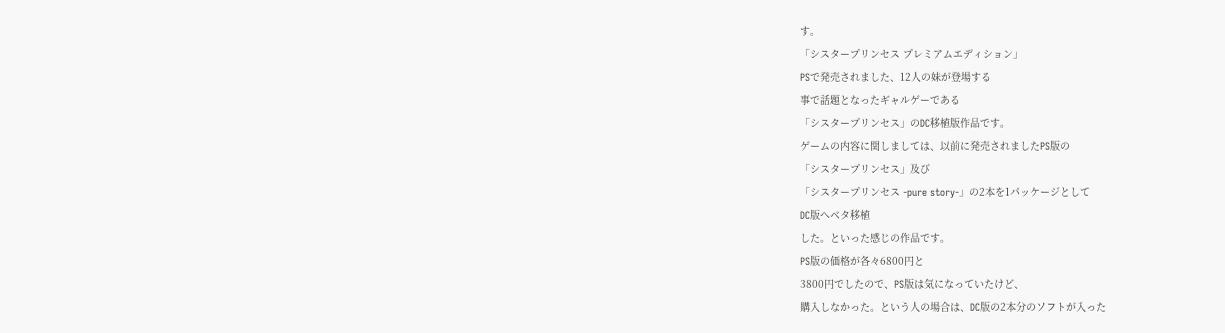す。
「シスタープリンセス プレミアムエディション」
PSで発売されました、12人の妹が登場する
事で話題となったギャルゲーである
「シスタープリンセス」のDC移植版作品です。
ゲームの内容に関しましては、以前に発売されましたPS版の
「シスタープリンセス」及び
「シスタープリンセス -pure story-」の2本を1パッケージとして
DC版へベタ移植
した。といった感じの作品です。
PS版の価格が各々6800円と
3800円でしたので、PS版は気になっていたけど、
購入しなかった。という人の場合は、DC版の2本分のソフトが入った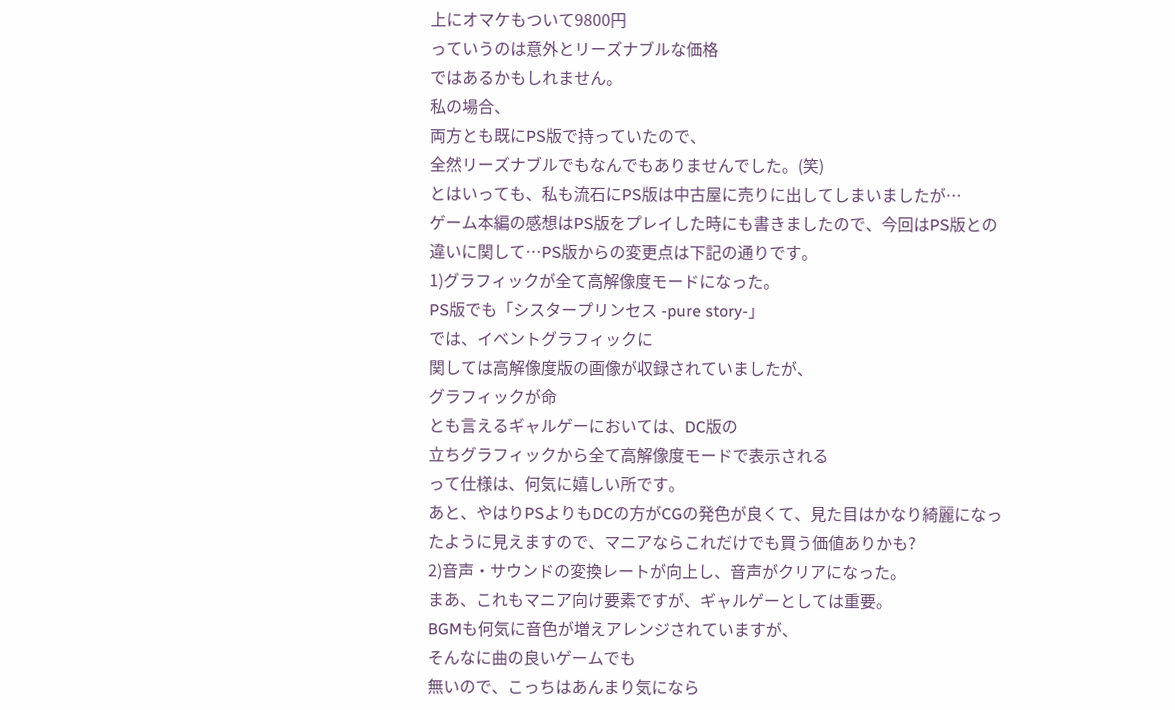上にオマケもついて9800円
っていうのは意外とリーズナブルな価格
ではあるかもしれません。
私の場合、
両方とも既にPS版で持っていたので、
全然リーズナブルでもなんでもありませんでした。(笑)
とはいっても、私も流石にPS版は中古屋に売りに出してしまいましたが…
ゲーム本編の感想はPS版をプレイした時にも書きましたので、今回はPS版との
違いに関して…PS版からの変更点は下記の通りです。
1)グラフィックが全て高解像度モードになった。
PS版でも「シスタープリンセス -pure story-」
では、イベントグラフィックに
関しては高解像度版の画像が収録されていましたが、
グラフィックが命
とも言えるギャルゲーにおいては、DC版の
立ちグラフィックから全て高解像度モードで表示される
って仕様は、何気に嬉しい所です。
あと、やはりPSよりもDCの方がCGの発色が良くて、見た目はかなり綺麗になっ
たように見えますので、マニアならこれだけでも買う価値ありかも?
2)音声・サウンドの変換レートが向上し、音声がクリアになった。
まあ、これもマニア向け要素ですが、ギャルゲーとしては重要。
BGMも何気に音色が増えアレンジされていますが、
そんなに曲の良いゲームでも
無いので、こっちはあんまり気になら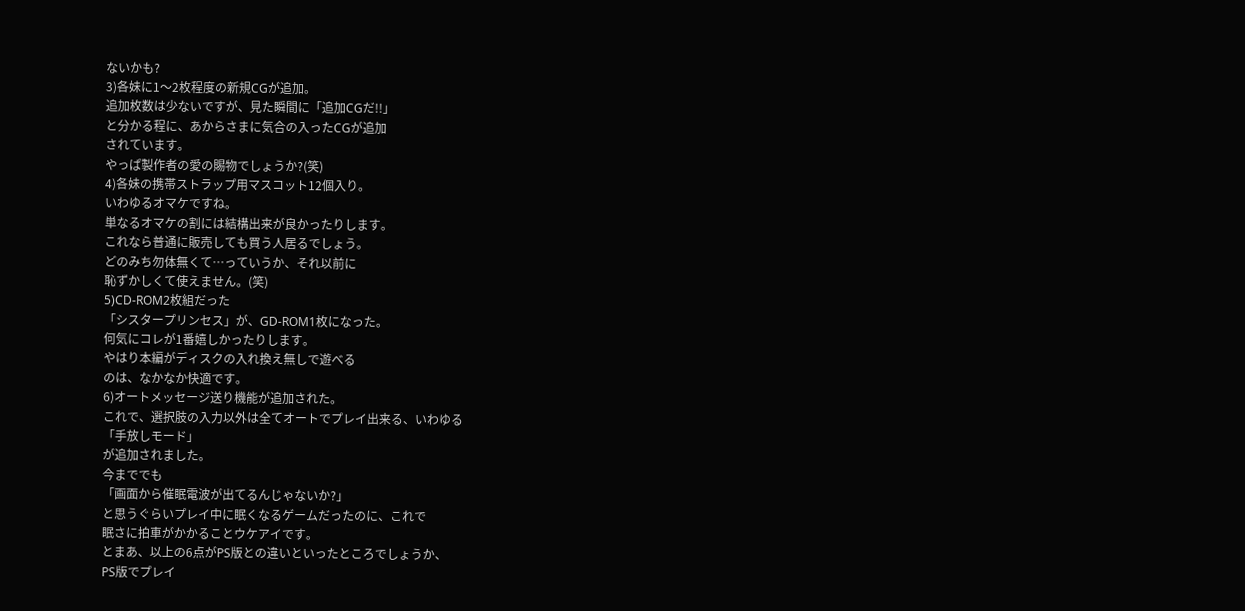ないかも?
3)各妹に1〜2枚程度の新規CGが追加。
追加枚数は少ないですが、見た瞬間に「追加CGだ!!」
と分かる程に、あからさまに気合の入ったCGが追加
されています。
やっぱ製作者の愛の賜物でしょうか?(笑)
4)各妹の携帯ストラップ用マスコット12個入り。
いわゆるオマケですね。
単なるオマケの割には結構出来が良かったりします。
これなら普通に販売しても買う人居るでしょう。
どのみち勿体無くて…っていうか、それ以前に
恥ずかしくて使えません。(笑)
5)CD-ROM2枚組だった
「シスタープリンセス」が、GD-ROM1枚になった。
何気にコレが1番嬉しかったりします。
やはり本編がディスクの入れ換え無しで遊べる
のは、なかなか快適です。
6)オートメッセージ送り機能が追加された。
これで、選択肢の入力以外は全てオートでプレイ出来る、いわゆる
「手放しモード」
が追加されました。
今まででも
「画面から催眠電波が出てるんじゃないか?」
と思うぐらいプレイ中に眠くなるゲームだったのに、これで
眠さに拍車がかかることウケアイです。
とまあ、以上の6点がPS版との違いといったところでしょうか、
PS版でプレイ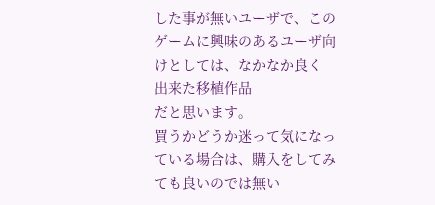した事が無いユーザで、このゲームに興味のあるユーザ向けとしては、なかなか良く
出来た移植作品
だと思います。
買うかどうか迷って気になっている場合は、購入をしてみても良いのでは無い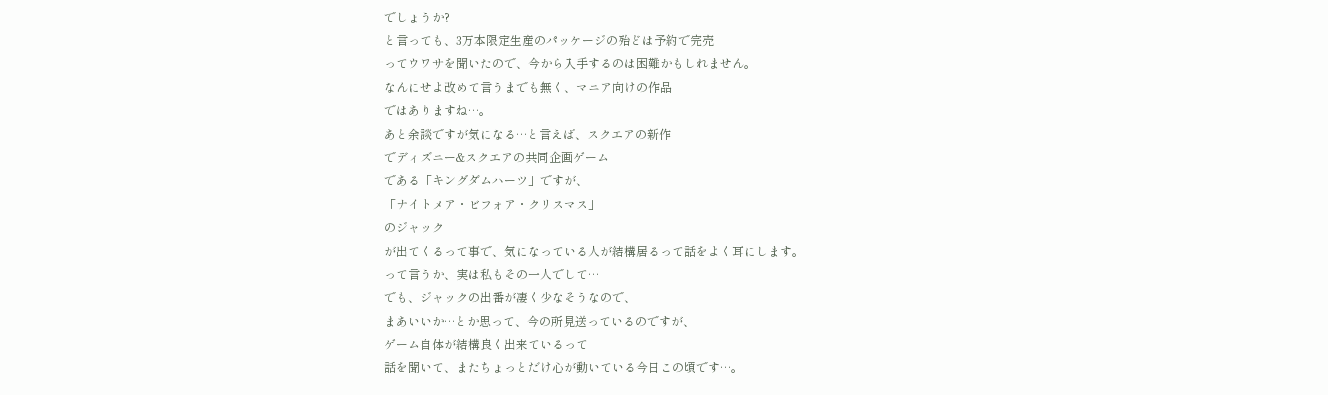でしょうか?
と言っても、3万本限定生産のパッケージの殆どは予約で完売
ってウワサを聞いたので、今から入手するのは困難かもしれません。
なんにせよ改めて言うまでも無く、マニア向けの作品
ではありますね…。
あと余談ですが気になる…と言えば、スクエアの新作
でディズニー&スクエアの共同企画ゲーム
である「キングダムハーツ」ですが、
「ナイトメア・ビフォア・クリスマス」
のジャック
が出てくるって事で、気になっている人が結構居るって話をよく耳にします。
って言うか、実は私もその一人でして…
でも、ジャックの出番が凄く少なそうなので、
まあいいか…とか思って、今の所見送っているのですが、
ゲーム自体が結構良く出来ているって
話を聞いて、またちょっとだけ心が動いている今日この頃です…。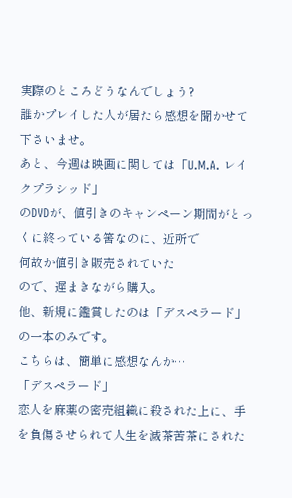実際のところどうなんでしょう?
誰かプレイした人が居たら感想を聞かせて下さいませ。
あと、今週は映画に関しては「U.M.A. レイクプラシッド」
のDVDが、値引きのキャンペーン期間がとっくに終っている筈なのに、近所で
何故か値引き販売されていた
ので、遅まきながら購入。
他、新規に鑑賞したのは「デスペラード」の一本のみです。
こちらは、簡単に感想なんか…
「デスペラード」
恋人を麻薬の密売組織に殺された上に、手を負傷させられて人生を滅茶苦茶にされた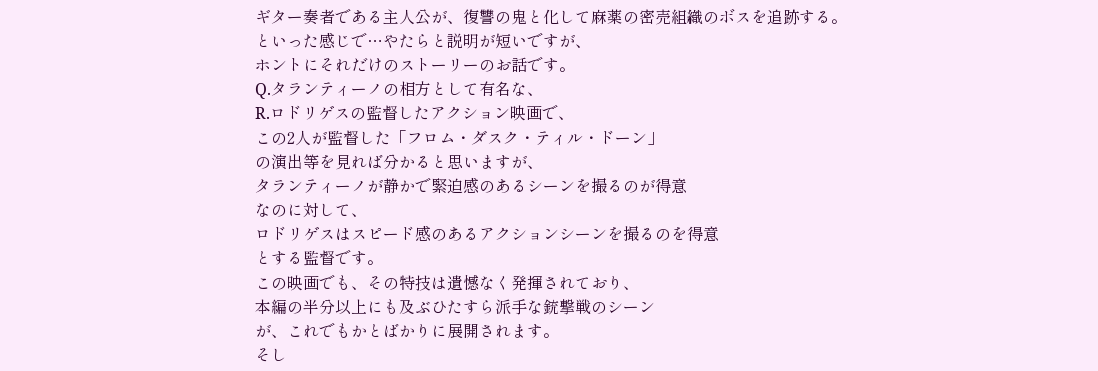ギター奏者である主人公が、復讐の鬼と化して麻薬の密売組織のボスを追跡する。
といった感じで…やたらと説明が短いですが、
ホントにそれだけのストーリーのお話です。
Q.タランティーノの相方として有名な、
R.ロドリゲスの監督したアクション映画で、
この2人が監督した「フロム・ダスク・ティル・ドーン」
の演出等を見れば分かると思いますが、
タランティーノが静かで緊迫感のあるシーンを撮るのが得意
なのに対して、
ロドリゲスはスピード感のあるアクションシーンを撮るのを得意
とする監督です。
この映画でも、その特技は遺憾なく発揮されており、
本編の半分以上にも及ぶひたすら派手な銃撃戦のシーン
が、これでもかとばかりに展開されます。
そし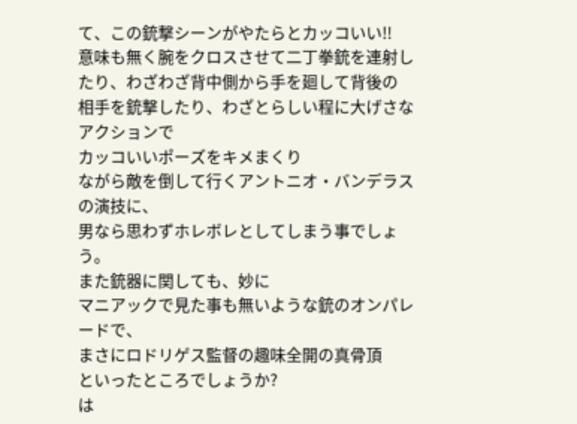て、この銃撃シーンがやたらとカッコいい!!
意味も無く腕をクロスさせて二丁拳銃を連射したり、わざわざ背中側から手を廻して背後の
相手を銃撃したり、わざとらしい程に大げさなアクションで
カッコいいポーズをキメまくり
ながら敵を倒して行くアントニオ・バンデラスの演技に、
男なら思わずホレボレとしてしまう事でしょう。
また銃器に関しても、妙に
マニアックで見た事も無いような銃のオンパレードで、
まさにロドリゲス監督の趣味全開の真骨頂
といったところでしょうか?
は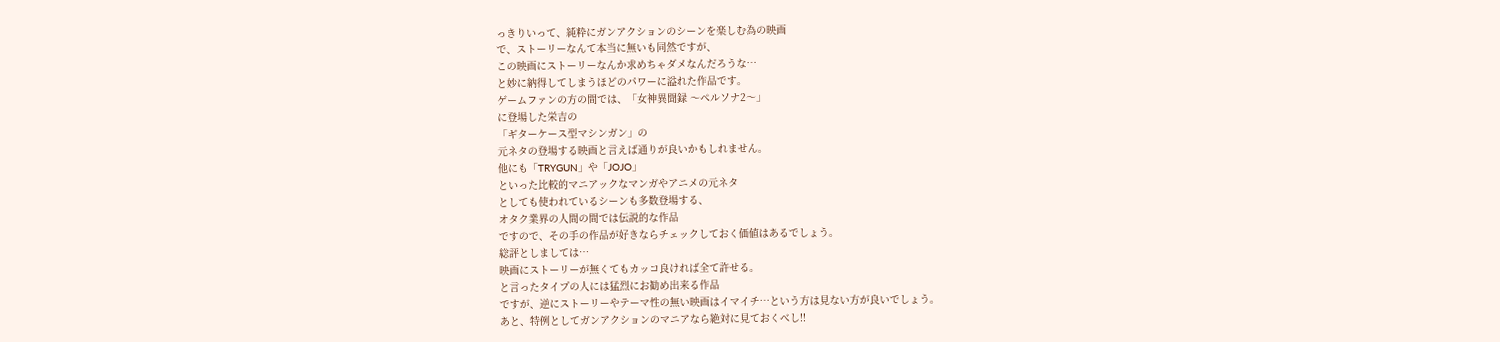っきりいって、純粋にガンアクションのシーンを楽しむ為の映画
で、ストーリーなんて本当に無いも同然ですが、
この映画にストーリーなんか求めちゃダメなんだろうな…
と妙に納得してしまうほどのパワーに溢れた作品です。
ゲームファンの方の間では、「女神異聞録 〜ペルソナ2〜」
に登場した栄吉の
「ギターケース型マシンガン」の
元ネタの登場する映画と言えば通りが良いかもしれません。
他にも「TRYGUN」や「JOJO」
といった比較的マニアックなマンガやアニメの元ネタ
としても使われているシーンも多数登場する、
オタク業界の人間の間では伝説的な作品
ですので、その手の作品が好きならチェックしておく価値はあるでしょう。
総評としましては…
映画にストーリーが無くてもカッコ良ければ全て許せる。
と言ったタイプの人には猛烈にお勧め出来る作品
ですが、逆にストーリーやテーマ性の無い映画はイマイチ…という方は見ない方が良いでしょう。
あと、特例としてガンアクションのマニアなら絶対に見ておくべし!!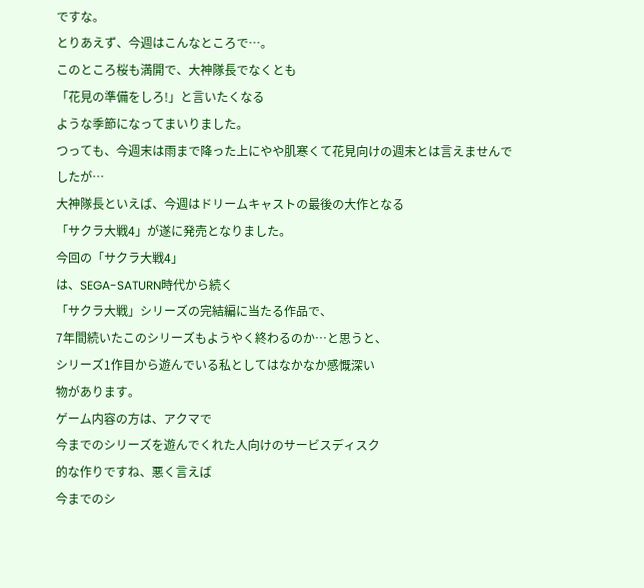ですな。
とりあえず、今週はこんなところで…。
このところ桜も満開で、大神隊長でなくとも
「花見の準備をしろ!」と言いたくなる
ような季節になってまいりました。
つっても、今週末は雨まで降った上にやや肌寒くて花見向けの週末とは言えませんで
したが…
大神隊長といえば、今週はドリームキャストの最後の大作となる
「サクラ大戦4」が遂に発売となりました。
今回の「サクラ大戦4」
は、SEGA-SATURN時代から続く
「サクラ大戦」シリーズの完結編に当たる作品で、
7年間続いたこのシリーズもようやく終わるのか…と思うと、
シリーズ1作目から遊んでいる私としてはなかなか感慨深い
物があります。
ゲーム内容の方は、アクマで
今までのシリーズを遊んでくれた人向けのサービスディスク
的な作りですね、悪く言えば
今までのシ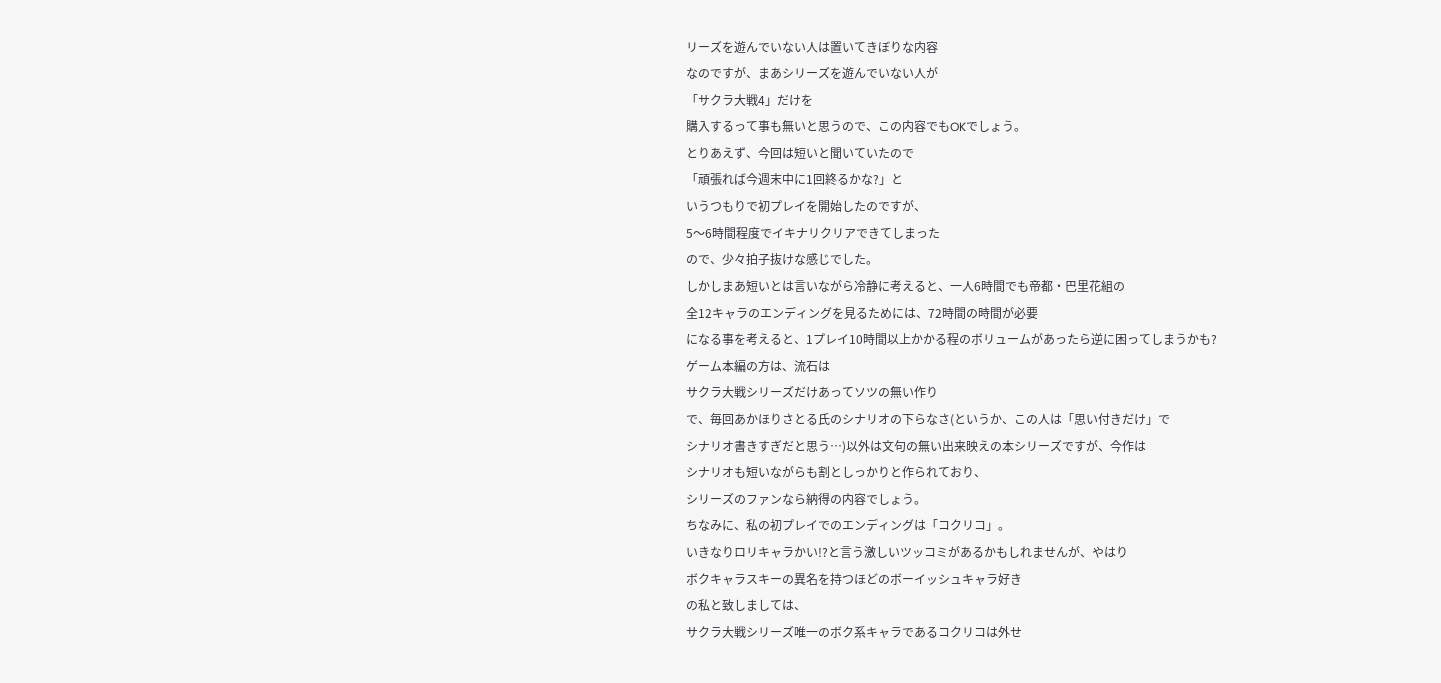リーズを遊んでいない人は置いてきぼりな内容
なのですが、まあシリーズを遊んでいない人が
「サクラ大戦4」だけを
購入するって事も無いと思うので、この内容でもOKでしょう。
とりあえず、今回は短いと聞いていたので
「頑張れば今週末中に1回終るかな?」と
いうつもりで初プレイを開始したのですが、
5〜6時間程度でイキナリクリアできてしまった
ので、少々拍子抜けな感じでした。
しかしまあ短いとは言いながら冷静に考えると、一人6時間でも帝都・巴里花組の
全12キャラのエンディングを見るためには、72時間の時間が必要
になる事を考えると、1プレイ10時間以上かかる程のボリュームがあったら逆に困ってしまうかも?
ゲーム本編の方は、流石は
サクラ大戦シリーズだけあってソツの無い作り
で、毎回あかほりさとる氏のシナリオの下らなさ(というか、この人は「思い付きだけ」で
シナリオ書きすぎだと思う…)以外は文句の無い出来映えの本シリーズですが、今作は
シナリオも短いながらも割としっかりと作られており、
シリーズのファンなら納得の内容でしょう。
ちなみに、私の初プレイでのエンディングは「コクリコ」。
いきなりロリキャラかい!?と言う激しいツッコミがあるかもしれませんが、やはり
ボクキャラスキーの異名を持つほどのボーイッシュキャラ好き
の私と致しましては、
サクラ大戦シリーズ唯一のボク系キャラであるコクリコは外せ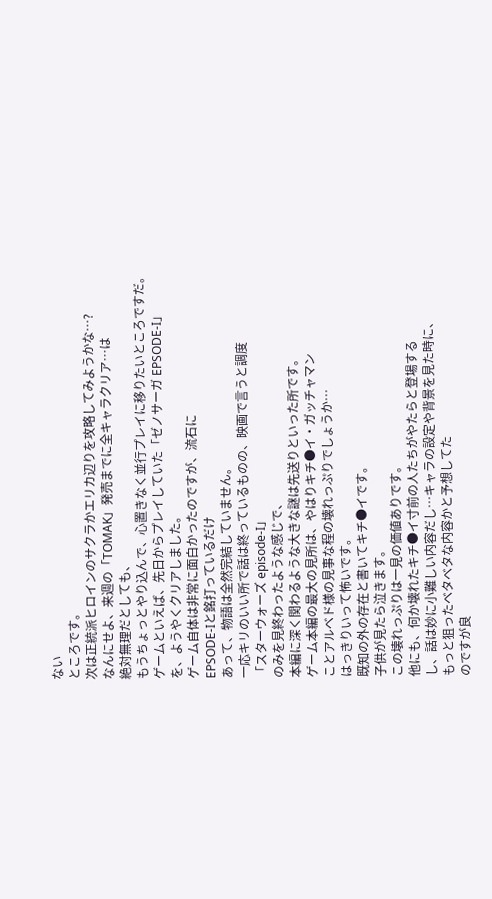ない
ところです。
次は正統派ヒロインのサクラかエリカ辺りを攻略してみようかな…?
なんにせよ、来週の「TOMAK」発売までに全キャラクリア…は
絶対無理だとしても、
もうちょっとやり込んで、心置きなく並行プレイに移りたいところですだ。
ゲームといえば、先日からプレイしていた「ゼノサーガ EPSODE-I」
を、ようやくクリアしました。
ゲーム自体は非常に面白かったのですが、流石に
EPSODE-Iと銘打っているだけ
あって、物語は全然完結していません。
一応キリのいい所で話は終っているものの、映画で言うと調度
「スターウォーズ episode-I」
のみを見終わったような感じで、
本編に深く関わるような大きな謎は先送りといった所です。
ゲーム本編の最大の見所は、やはりキチ●イ・ガッチャマン
ことアルベド様の見事な程の壊れっぷりでしょうか…
はっきりいって怖いです。
既知の外の存在と書いてキチ●イです。
子供が見たら泣きます。
この壊れっぷりは一見の価値ありです。
他にも、何か壊れたキチ●イ寸前の人たちがやたらと登場する
し、話は妙に小難しい内容だし…キャラの設定や背景を見た時に、
もっと狙ったベタベタな内容かと予想してた
のですが良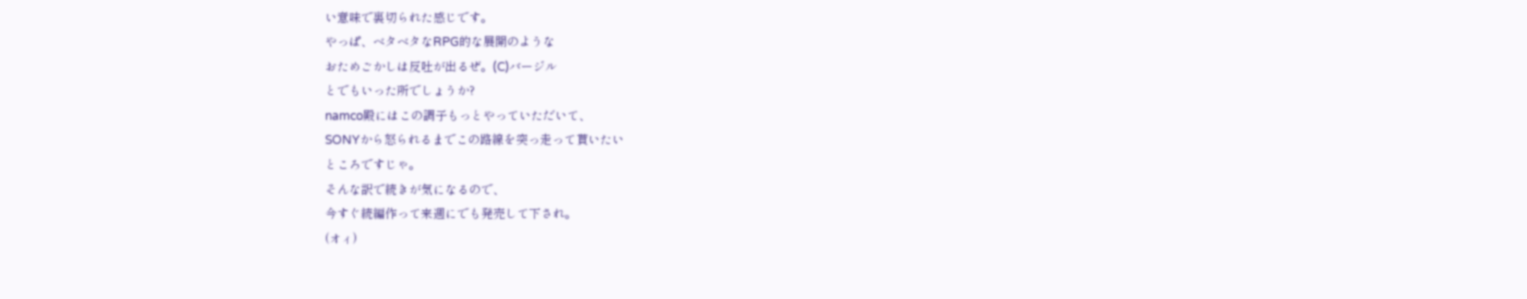い意味で裏切られた感じです。
やっぱ、ベタベタなRPG的な展開のような
おためごかしは反吐が出るぜ。(C)バージル
とでもいった所でしょうか?
namco殿にはこの調子もっとやっていただいて、
SONYから怒られるまでこの路線を突っ走って貰いたい
ところですじゃ。
そんな訳で続きが気になるので、
今すぐ続編作って来週にでも発売して下され。
(オィ)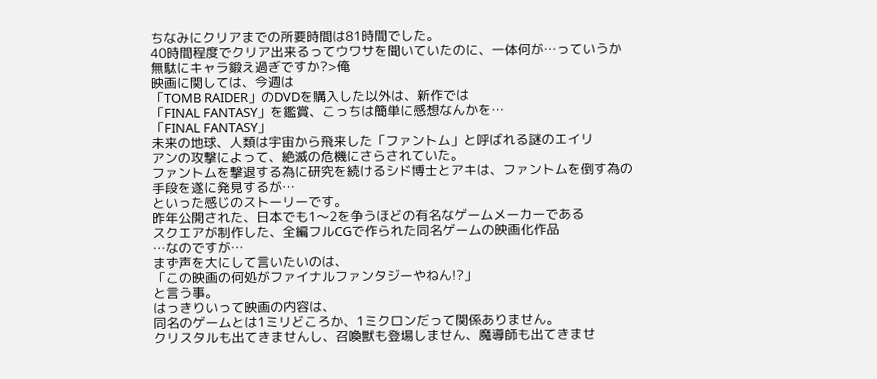ちなみにクリアまでの所要時間は81時間でした。
40時間程度でクリア出来るってウワサを聞いていたのに、一体何が…っていうか
無駄にキャラ鍛え過ぎですか?>俺
映画に関しては、今週は
「TOMB RAIDER」のDVDを購入した以外は、新作では
「FINAL FANTASY」を鑑賞、こっちは簡単に感想なんかを…
「FINAL FANTASY」
未来の地球、人類は宇宙から飛来した「ファントム」と呼ばれる謎のエイリ
アンの攻撃によって、絶滅の危機にさらされていた。
ファントムを撃退する為に研究を続けるシド博士とアキは、ファントムを倒す為の
手段を遂に発見するが…
といった感じのストーリーです。
昨年公開された、日本でも1〜2を争うほどの有名なゲームメーカーである
スクエアが制作した、全編フルCGで作られた同名ゲームの映画化作品
…なのですが…
まず声を大にして言いたいのは、
「この映画の何処がファイナルファンタジーやねん!?」
と言う事。
はっきりいって映画の内容は、
同名のゲームとは1ミリどころか、1ミクロンだって関係ありません。
クリスタルも出てきませんし、召喚獣も登場しません、魔導師も出てきませ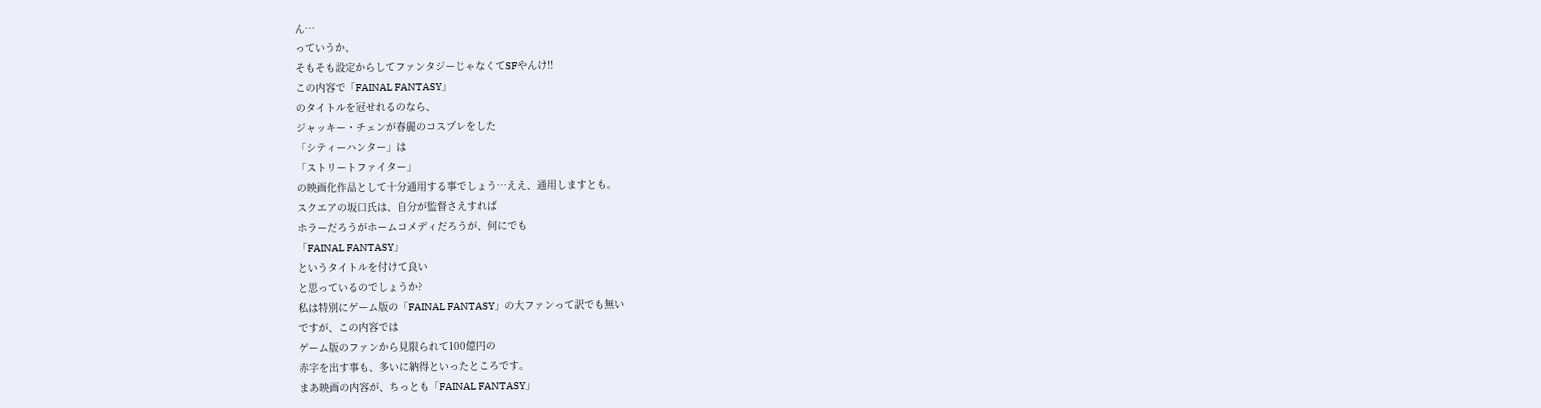ん…
っていうか、
そもそも設定からしてファンタジーじゃなくてSFやんけ!!
この内容で「FAINAL FANTASY」
のタイトルを冠せれるのなら、
ジャッキー・チェンが春麗のコスプレをした
「シティーハンター」は
「ストリートファイター」
の映画化作品として十分通用する事でしょう…ええ、通用しますとも。
スクエアの坂口氏は、自分が監督さえすれば
ホラーだろうがホームコメディだろうが、何にでも
「FAINAL FANTASY」
というタイトルを付けて良い
と思っているのでしょうか?
私は特別にゲーム版の「FAINAL FANTASY」の大ファンって訳でも無い
ですが、この内容では
ゲーム版のファンから見限られて100億円の
赤字を出す事も、多いに納得といったところです。
まあ映画の内容が、ちっとも「FAINAL FANTASY」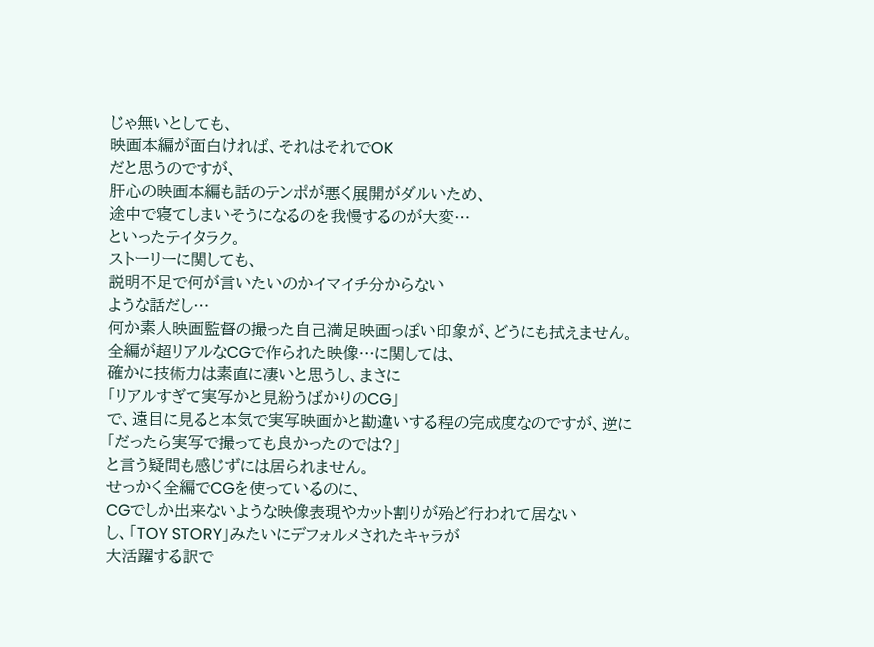じゃ無いとしても、
映画本編が面白ければ、それはそれでOK
だと思うのですが、
肝心の映画本編も話のテンポが悪く展開がダルいため、
途中で寝てしまいそうになるのを我慢するのが大変…
といったテイタラク。
ストーリーに関しても、
説明不足で何が言いたいのかイマイチ分からない
ような話だし…
何か素人映画監督の撮った自己満足映画っぽい印象が、どうにも拭えません。
全編が超リアルなCGで作られた映像…に関しては、
確かに技術力は素直に凄いと思うし、まさに
「リアルすぎて実写かと見紛うばかりのCG」
で、遠目に見ると本気で実写映画かと勘違いする程の完成度なのですが、逆に
「だったら実写で撮っても良かったのでは?」
と言う疑問も感じずには居られません。
せっかく全編でCGを使っているのに、
CGでしか出来ないような映像表現やカット割りが殆ど行われて居ない
し、「TOY STORY」みたいにデフォルメされたキャラが
大活躍する訳で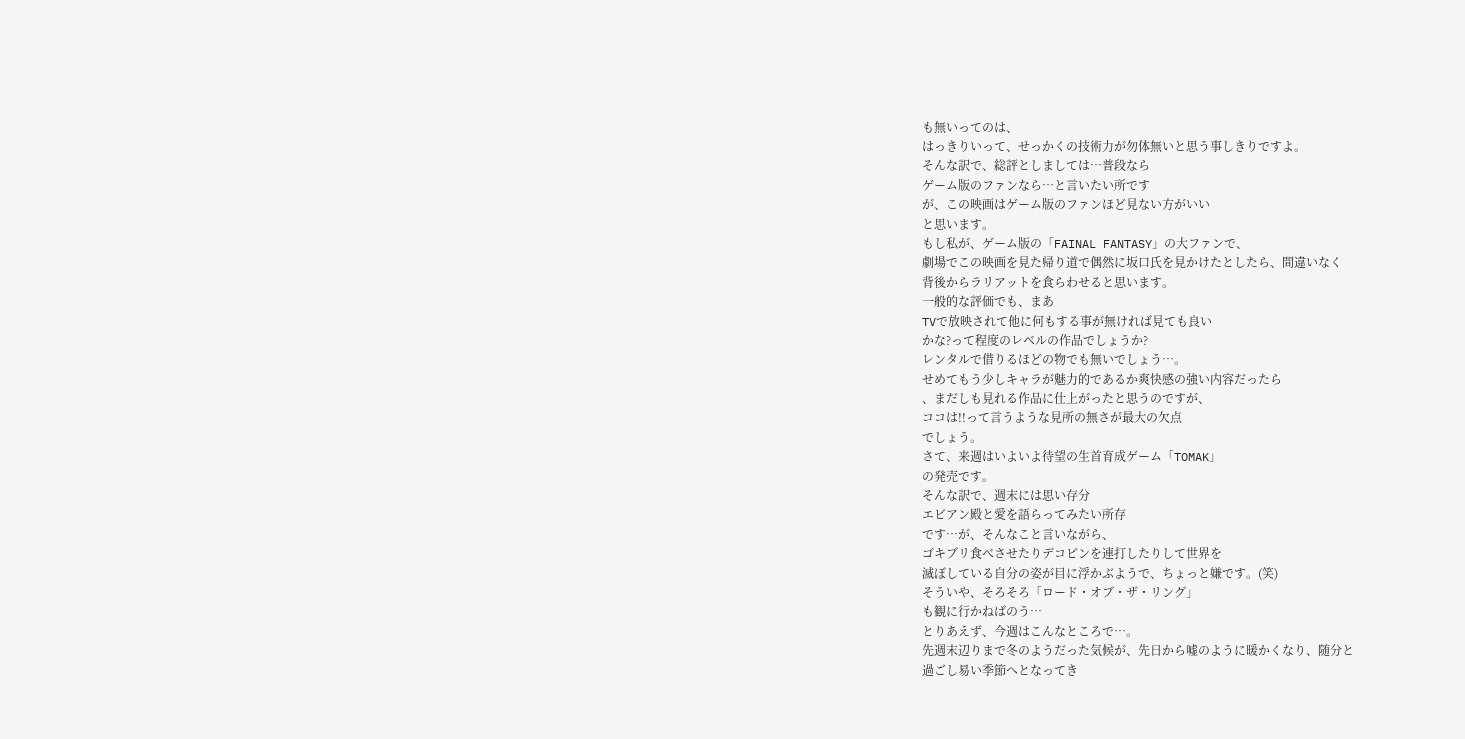も無いってのは、
はっきりいって、せっかくの技術力が勿体無いと思う事しきりですよ。
そんな訳で、総評としましては…普段なら
ゲーム版のファンなら…と言いたい所です
が、この映画はゲーム版のファンほど見ない方がいい
と思います。
もし私が、ゲーム版の「FAINAL FANTASY」の大ファンで、
劇場でこの映画を見た帰り道で偶然に坂口氏を見かけたとしたら、間違いなく
背後からラリアットを食らわせると思います。
一般的な評価でも、まあ
TVで放映されて他に何もする事が無ければ見ても良い
かな?って程度のレベルの作品でしょうか?
レンタルで借りるほどの物でも無いでしょう…。
せめてもう少しキャラが魅力的であるか爽快感の強い内容だったら
、まだしも見れる作品に仕上がったと思うのですが、
ココは!!って言うような見所の無さが最大の欠点
でしょう。
さて、来週はいよいよ待望の生首育成ゲーム「TOMAK」
の発売です。
そんな訳で、週末には思い存分
エビアン殿と愛を語らってみたい所存
です…が、そんなこと言いながら、
ゴキブリ食べさせたりデコピンを連打したりして世界を
滅ぼしている自分の姿が目に浮かぶようで、ちょっと嫌です。(笑)
そういや、そろそろ「ロード・オブ・ザ・リング」
も観に行かねばのう…
とりあえず、今週はこんなところで…。
先週末辺りまで冬のようだった気候が、先日から嘘のように暖かくなり、随分と
過ごし易い季節へとなってき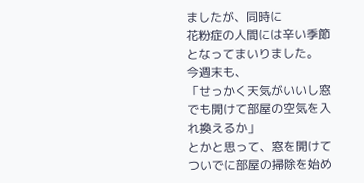ましたが、同時に
花粉症の人間には辛い季節
となってまいりました。
今週末も、
「せっかく天気がいいし窓でも開けて部屋の空気を入れ換えるか」
とかと思って、窓を開けてついでに部屋の掃除を始め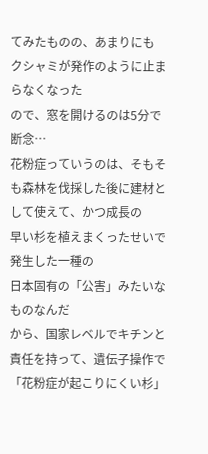てみたものの、あまりにも
クシャミが発作のように止まらなくなった
ので、窓を開けるのは5分で断念…
花粉症っていうのは、そもそも森林を伐採した後に建材として使えて、かつ成長の
早い杉を植えまくったせいで発生した一種の
日本固有の「公害」みたいなものなんだ
から、国家レベルでキチンと責任を持って、遺伝子操作で
「花粉症が起こりにくい杉」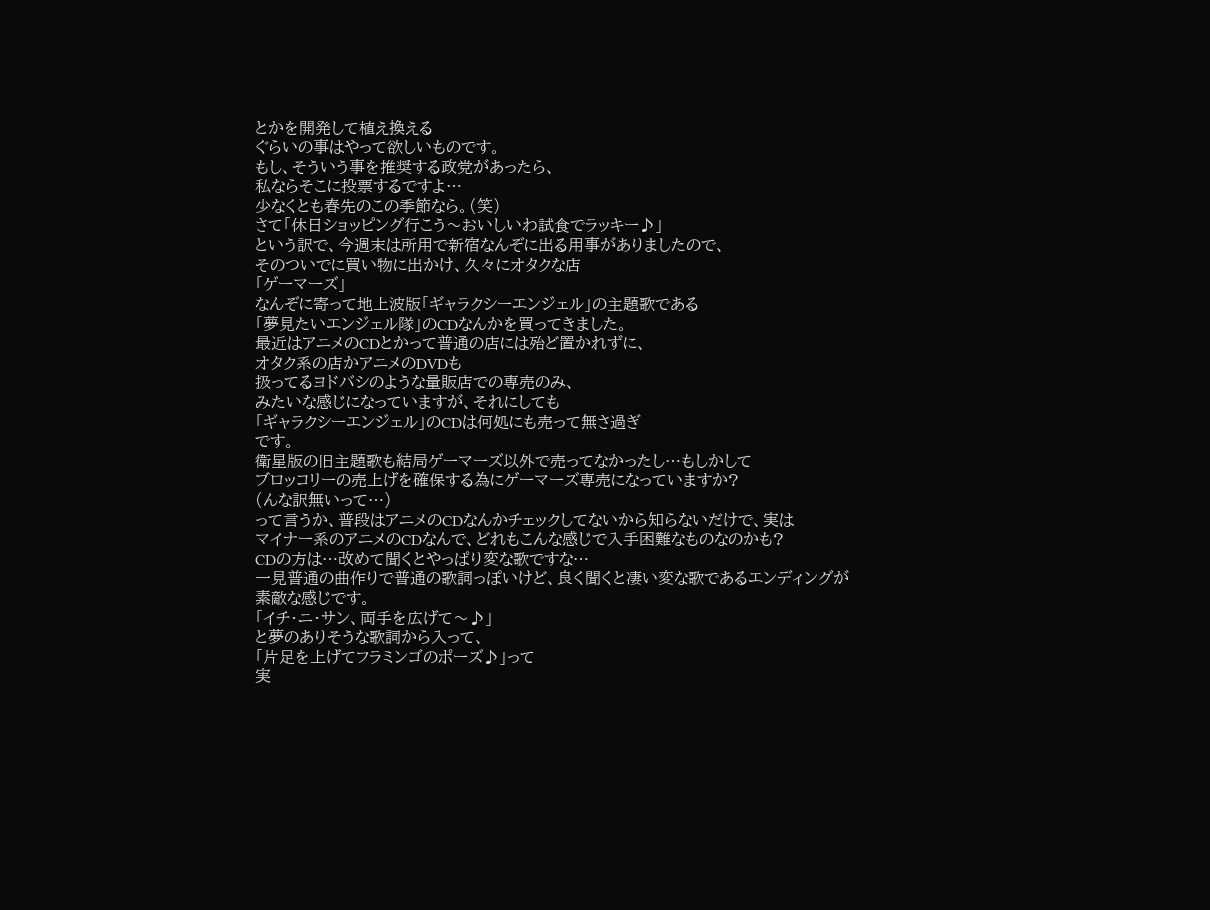とかを開発して植え換える
ぐらいの事はやって欲しいものです。
もし、そういう事を推奨する政党があったら、
私ならそこに投票するですよ…
少なくとも春先のこの季節なら。(笑)
さて「休日ショッピング行こう〜おいしいわ試食でラッキー♪」
という訳で、今週末は所用で新宿なんぞに出る用事がありましたので、
そのついでに買い物に出かけ、久々にオタクな店
「ゲーマーズ」
なんぞに寄って地上波版「ギャラクシーエンジェル」の主題歌である
「夢見たいエンジェル隊」のCDなんかを買ってきました。
最近はアニメのCDとかって普通の店には殆ど置かれずに、
オタク系の店かアニメのDVDも
扱ってるヨドバシのような量販店での専売のみ、
みたいな感じになっていますが、それにしても
「ギャラクシーエンジェル」のCDは何処にも売って無さ過ぎ
です。
衛星版の旧主題歌も結局ゲーマーズ以外で売ってなかったし…もしかして
ブロッコリーの売上げを確保する為にゲーマーズ専売になっていますか?
(んな訳無いって…)
って言うか、普段はアニメのCDなんかチェックしてないから知らないだけで、実は
マイナー系のアニメのCDなんで、どれもこんな感じで入手困難なものなのかも?
CDの方は…改めて聞くとやっぱり変な歌ですな…
一見普通の曲作りで普通の歌詞っぽいけど、良く聞くと凄い変な歌であるエンディングが
素敵な感じです。
「イチ・ニ・サン、両手を広げて〜♪」
と夢のありそうな歌詞から入って、
「片足を上げてフラミンゴのポーズ♪」って
実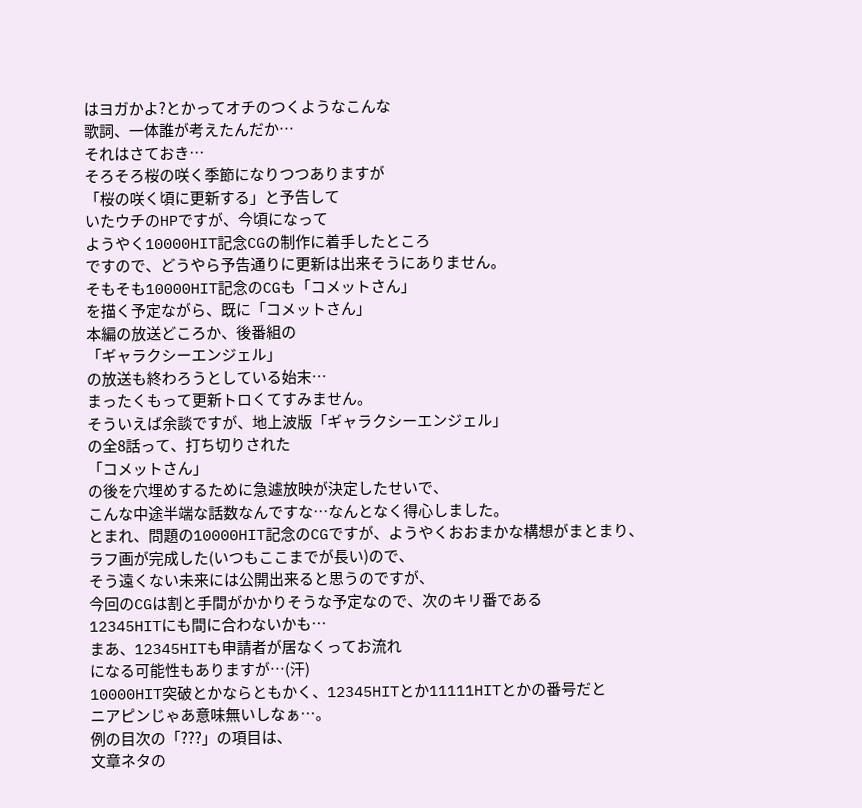はヨガかよ?とかってオチのつくようなこんな
歌詞、一体誰が考えたんだか…
それはさておき…
そろそろ桜の咲く季節になりつつありますが
「桜の咲く頃に更新する」と予告して
いたウチのHPですが、今頃になって
ようやく10000HIT記念CGの制作に着手したところ
ですので、どうやら予告通りに更新は出来そうにありません。
そもそも10000HIT記念のCGも「コメットさん」
を描く予定ながら、既に「コメットさん」
本編の放送どころか、後番組の
「ギャラクシーエンジェル」
の放送も終わろうとしている始末…
まったくもって更新トロくてすみません。
そういえば余談ですが、地上波版「ギャラクシーエンジェル」
の全8話って、打ち切りされた
「コメットさん」
の後を穴埋めするために急遽放映が決定したせいで、
こんな中途半端な話数なんですな…なんとなく得心しました。
とまれ、問題の10000HIT記念のCGですが、ようやくおおまかな構想がまとまり、
ラフ画が完成した(いつもここまでが長い)ので、
そう遠くない未来には公開出来ると思うのですが、
今回のCGは割と手間がかかりそうな予定なので、次のキリ番である
12345HITにも間に合わないかも…
まあ、12345HITも申請者が居なくってお流れ
になる可能性もありますが…(汗)
10000HIT突破とかならともかく、12345HITとか11111HITとかの番号だと
ニアピンじゃあ意味無いしなぁ…。
例の目次の「???」の項目は、
文章ネタの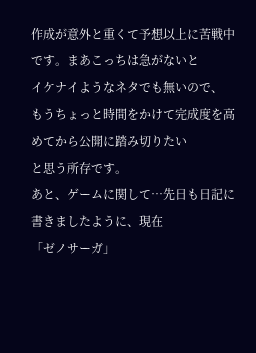作成が意外と重くて予想以上に苦戦中です。まあこっちは急がないと
イケナイようなネタでも無いので、
もうちょっと時間をかけて完成度を高めてから公開に踏み切りたい
と思う所存です。
あと、ゲームに関して…先日も日記に書きましたように、現在
「ゼノサーガ」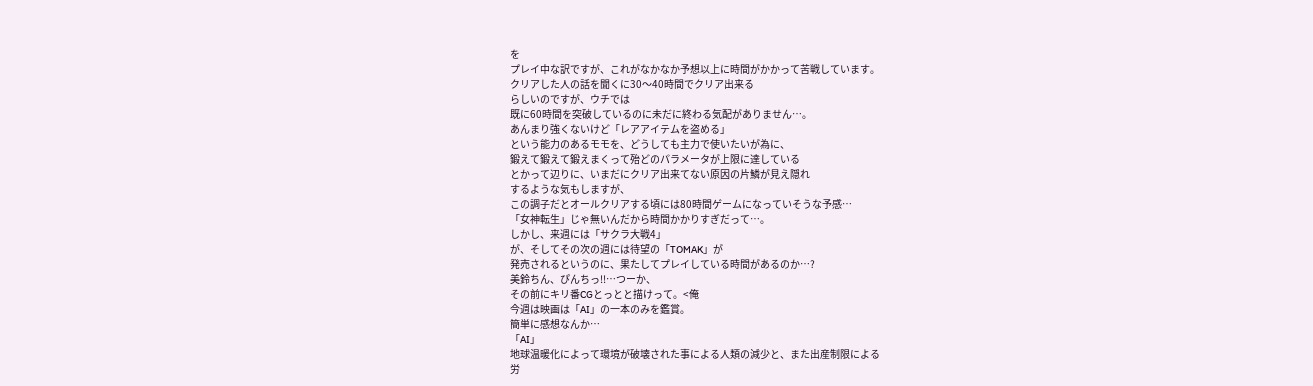を
プレイ中な訳ですが、これがなかなか予想以上に時間がかかって苦戦しています。
クリアした人の話を聞くに30〜40時間でクリア出来る
らしいのですが、ウチでは
既に60時間を突破しているのに未だに終わる気配がありません…。
あんまり強くないけど「レアアイテムを盗める」
という能力のあるモモを、どうしても主力で使いたいが為に、
鍛えて鍛えて鍛えまくって殆どのパラメータが上限に達している
とかって辺りに、いまだにクリア出来てない原因の片鱗が見え隠れ
するような気もしますが、
この調子だとオールクリアする頃には80時間ゲームになっていそうな予感…
「女神転生」じゃ無いんだから時間かかりすぎだって…。
しかし、来週には「サクラ大戦4」
が、そしてその次の週には待望の「TOMAK」が
発売されるというのに、果たしてプレイしている時間があるのか…?
美鈴ちん、ぴんちっ!!…つーか、
その前にキリ番CGとっとと描けって。<俺
今週は映画は「AI」の一本のみを鑑賞。
簡単に感想なんか…
「AI」
地球温暖化によって環境が破壊された事による人類の減少と、また出産制限による
労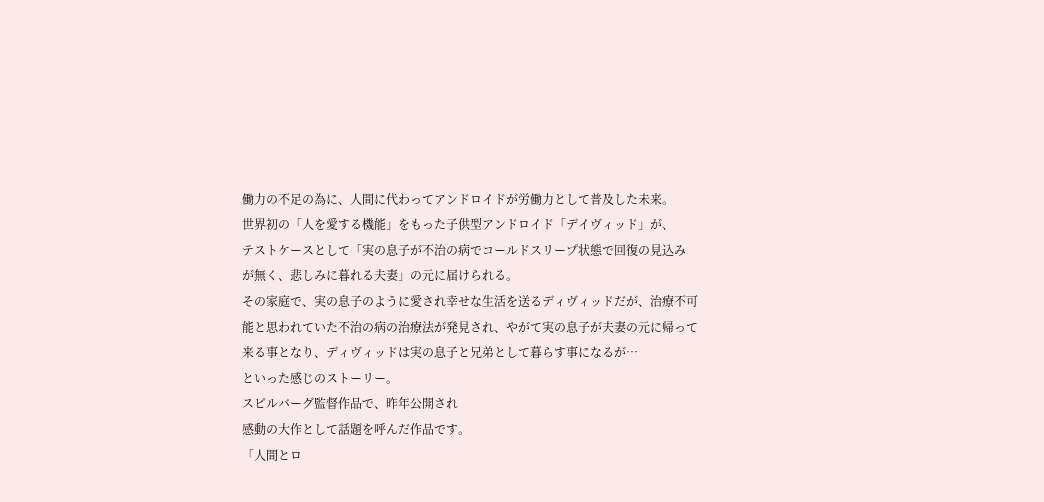働力の不足の為に、人間に代わってアンドロイドが労働力として普及した未来。
世界初の「人を愛する機能」をもった子供型アンドロイド「デイヴィッド」が、
テストケースとして「実の息子が不治の病でコールドスリープ状態で回復の見込み
が無く、悲しみに暮れる夫妻」の元に届けられる。
その家庭で、実の息子のように愛され幸せな生活を送るディヴィッドだが、治療不可
能と思われていた不治の病の治療法が発見され、やがて実の息子が夫妻の元に帰って
来る事となり、ディヴィッドは実の息子と兄弟として暮らす事になるが…
といった感じのストーリー。
スピルバーグ監督作品で、昨年公開され
感動の大作として話題を呼んだ作品です。
「人間とロ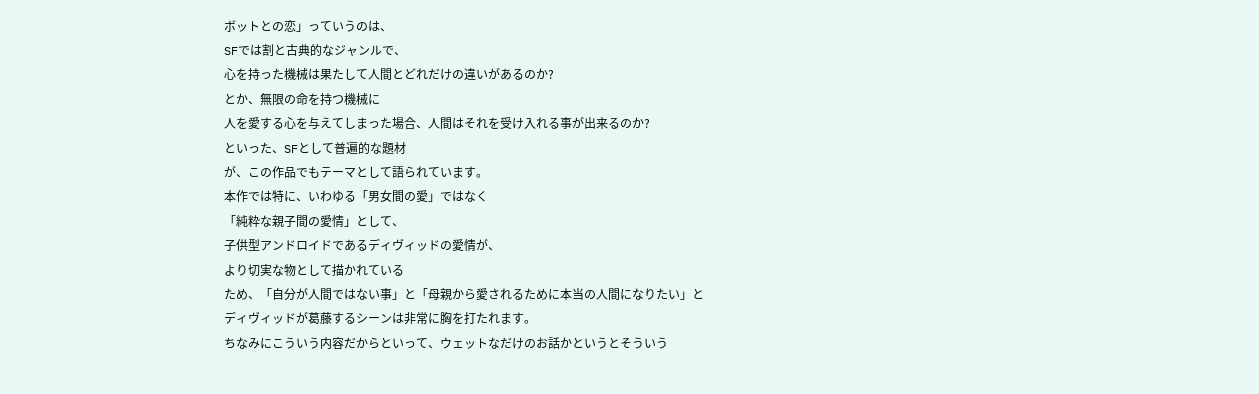ボットとの恋」っていうのは、
SFでは割と古典的なジャンルで、
心を持った機械は果たして人間とどれだけの違いがあるのか?
とか、無限の命を持つ機械に
人を愛する心を与えてしまった場合、人間はそれを受け入れる事が出来るのか?
といった、SFとして普遍的な題材
が、この作品でもテーマとして語られています。
本作では特に、いわゆる「男女間の愛」ではなく
「純粋な親子間の愛情」として、
子供型アンドロイドであるディヴィッドの愛情が、
より切実な物として描かれている
ため、「自分が人間ではない事」と「母親から愛されるために本当の人間になりたい」と
ディヴィッドが葛藤するシーンは非常に胸を打たれます。
ちなみにこういう内容だからといって、ウェットなだけのお話かというとそういう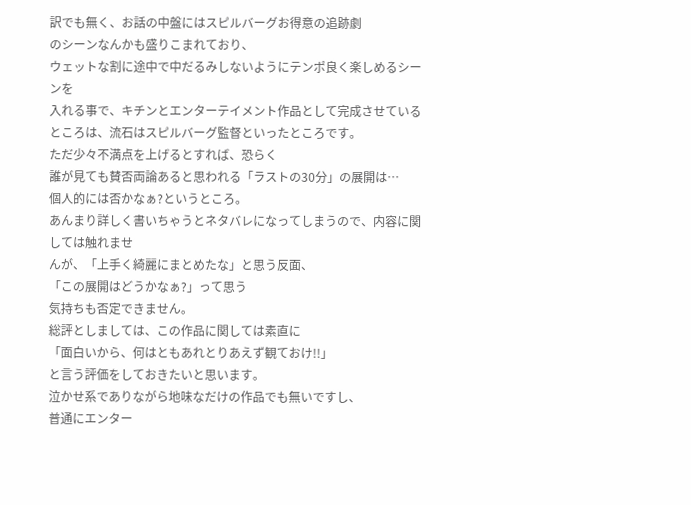訳でも無く、お話の中盤にはスピルバーグお得意の追跡劇
のシーンなんかも盛りこまれており、
ウェットな割に途中で中だるみしないようにテンポ良く楽しめるシーンを
入れる事で、キチンとエンターテイメント作品として完成させている
ところは、流石はスピルバーグ監督といったところです。
ただ少々不満点を上げるとすれば、恐らく
誰が見ても賛否両論あると思われる「ラストの30分」の展開は…
個人的には否かなぁ?というところ。
あんまり詳しく書いちゃうとネタバレになってしまうので、内容に関しては触れませ
んが、「上手く綺麗にまとめたな」と思う反面、
「この展開はどうかなぁ?」って思う
気持ちも否定できません。
総評としましては、この作品に関しては素直に
「面白いから、何はともあれとりあえず観ておけ!!」
と言う評価をしておきたいと思います。
泣かせ系でありながら地味なだけの作品でも無いですし、
普通にエンター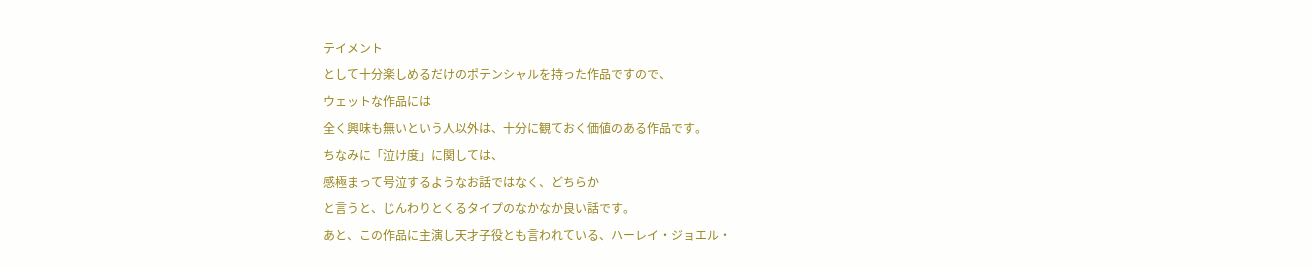テイメント
として十分楽しめるだけのポテンシャルを持った作品ですので、
ウェットな作品には
全く興味も無いという人以外は、十分に観ておく価値のある作品です。
ちなみに「泣け度」に関しては、
感極まって号泣するようなお話ではなく、どちらか
と言うと、じんわりとくるタイプのなかなか良い話です。
あと、この作品に主演し天才子役とも言われている、ハーレイ・ジョエル・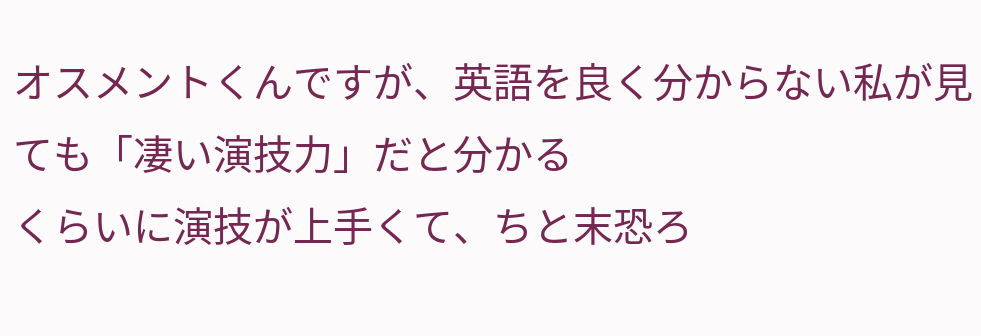オスメントくんですが、英語を良く分からない私が見ても「凄い演技力」だと分かる
くらいに演技が上手くて、ちと末恐ろ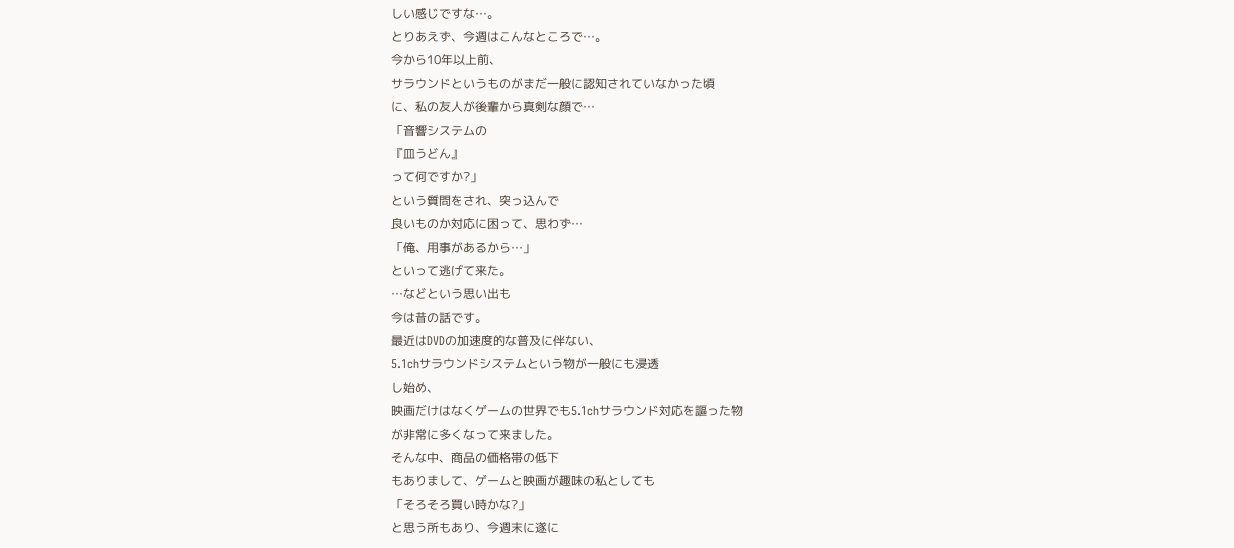しい感じですな…。
とりあえず、今週はこんなところで…。
今から10年以上前、
サラウンドというものがまだ一般に認知されていなかった頃
に、私の友人が後輩から真剣な顔で…
「音響システムの
『皿うどん』
って何ですか?」
という質問をされ、突っ込んで
良いものか対応に困って、思わず…
「俺、用事があるから…」
といって逃げて来た。
…などという思い出も
今は昔の話です。
最近はDVDの加速度的な普及に伴ない、
5.1chサラウンドシステムという物が一般にも浸透
し始め、
映画だけはなくゲームの世界でも5.1chサラウンド対応を謳った物
が非常に多くなって来ました。
そんな中、商品の価格帯の低下
もありまして、ゲームと映画が趣味の私としても
「そろそろ買い時かな?」
と思う所もあり、今週末に遂に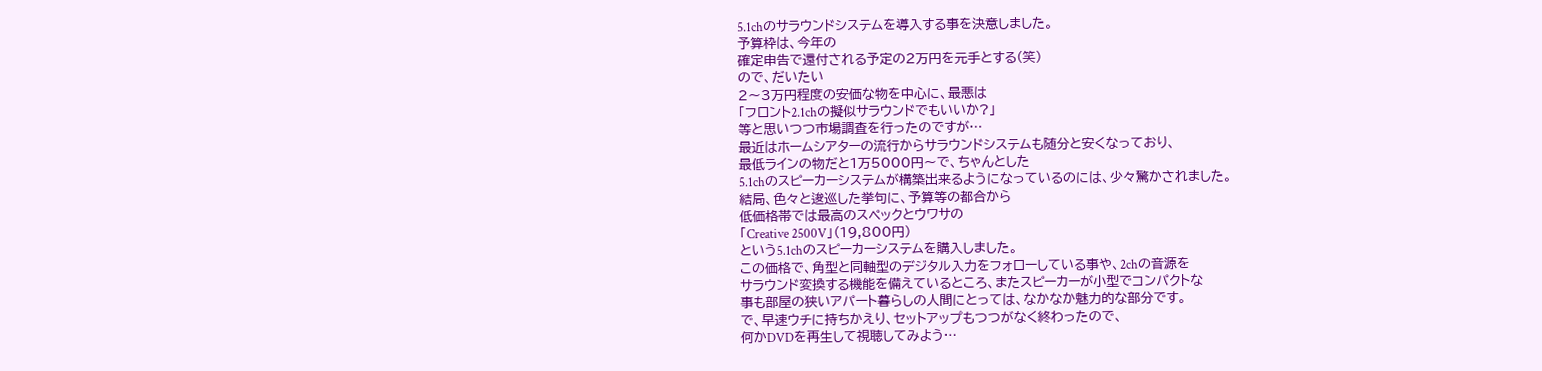5.1chのサラウンドシステムを導入する事を決意しました。
予算枠は、今年の
確定申告で還付される予定の2万円を元手とする(笑)
ので、だいたい
2〜3万円程度の安価な物を中心に、最悪は
「フロント2.1chの擬似サラウンドでもいいか?」
等と思いつつ市場調査を行ったのですが…
最近はホームシアターの流行からサラウンドシステムも随分と安くなっており、
最低ラインの物だと1万5000円〜で、ちゃんとした
5.1chのスピーカーシステムが構築出来るようになっているのには、少々驚かされました。
結局、色々と逡巡した挙句に、予算等の都合から
低価格帯では最高のスペックとウワサの
「Creative 2500V」(19,800円)
という5.1chのスピーカーシステムを購入しました。
この価格で、角型と同軸型のデジタル入力をフォローしている事や、2chの音源を
サラウンド変換する機能を備えているところ、またスピーカーが小型でコンパクトな
事も部屋の狭いアパート暮らしの人間にとっては、なかなか魅力的な部分です。
で、早速ウチに持ちかえり、セットアップもつつがなく終わったので、
何かDVDを再生して視聴してみよう…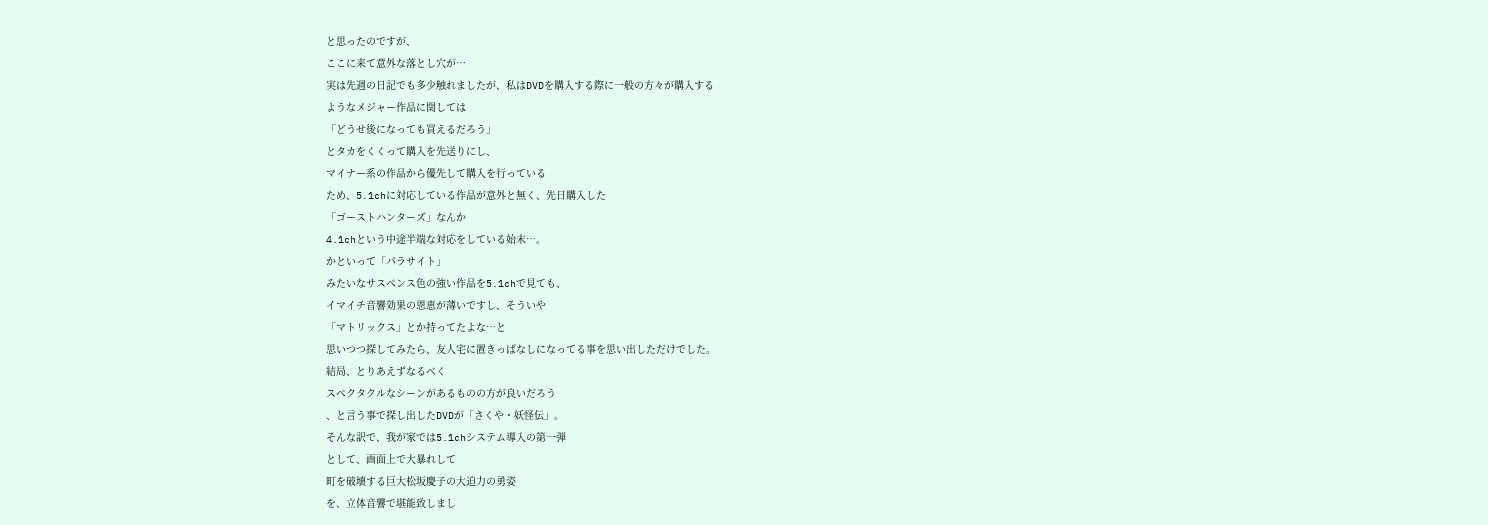と思ったのですが、
ここに来て意外な落とし穴が…
実は先週の日記でも多少触れましたが、私はDVDを購入する際に一般の方々が購入する
ようなメジャー作品に関しては
「どうせ後になっても買えるだろう」
とタカをくくって購入を先送りにし、
マイナー系の作品から優先して購入を行っている
ため、5.1chに対応している作品が意外と無く、先日購入した
「ゴーストハンターズ」なんか
4.1chという中途半端な対応をしている始末…。
かといって「パラサイト」
みたいなサスペンス色の強い作品を5.1chで見ても、
イマイチ音響効果の恩恵が薄いですし、そういや
「マトリックス」とか持ってたよな…と
思いつつ探してみたら、友人宅に置きっぱなしになってる事を思い出しただけでした。
結局、とりあえずなるべく
スペクタクルなシーンがあるものの方が良いだろう
、と言う事で探し出したDVDが「さくや・妖怪伝」。
そんな訳で、我が家では5.1chシステム導入の第一弾
として、画面上で大暴れして
町を破壊する巨大松坂慶子の大迫力の勇姿
を、立体音響で堪能致しまし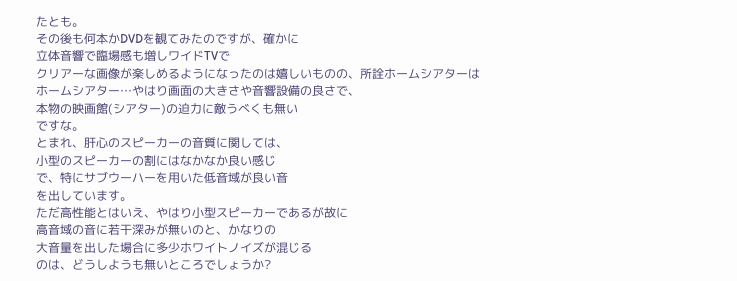たとも。
その後も何本かDVDを観てみたのですが、確かに
立体音響で臨場感も増しワイドTVで
クリアーな画像が楽しめるようになったのは嬉しいものの、所詮ホームシアターは
ホームシアター…やはり画面の大きさや音響設備の良さで、
本物の映画館(シアター)の迫力に敵うべくも無い
ですな。
とまれ、肝心のスピーカーの音質に関しては、
小型のスピーカーの割にはなかなか良い感じ
で、特にサブウーハーを用いた低音域が良い音
を出しています。
ただ高性能とはいえ、やはり小型スピーカーであるが故に
高音域の音に若干深みが無いのと、かなりの
大音量を出した場合に多少ホワイトノイズが混じる
のは、どうしようも無いところでしょうか?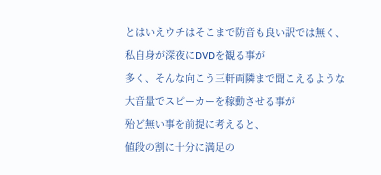とはいえウチはそこまで防音も良い訳では無く、私自身が深夜にDVDを観る事が
多く、そんな向こう三軒両隣まで聞こえるような
大音量でスピーカーを稼動させる事が
殆ど無い事を前提に考えると、
値段の割に十分に満足の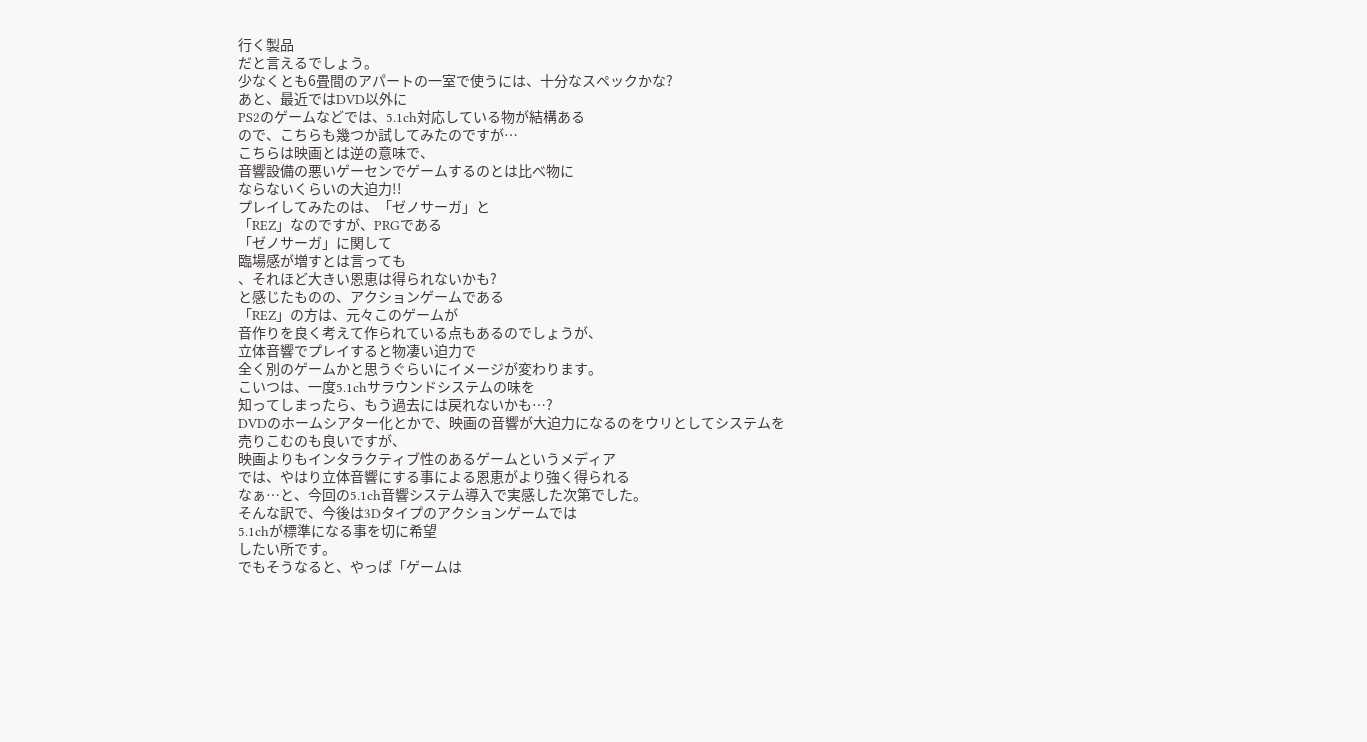行く製品
だと言えるでしょう。
少なくとも6畳間のアパートの一室で使うには、十分なスペックかな?
あと、最近ではDVD以外に
PS2のゲームなどでは、5.1ch対応している物が結構ある
ので、こちらも幾つか試してみたのですが…
こちらは映画とは逆の意味で、
音響設備の悪いゲーセンでゲームするのとは比べ物に
ならないくらいの大迫力!!
プレイしてみたのは、「ゼノサーガ」と
「REZ」なのですが、PRGである
「ゼノサーガ」に関して
臨場感が増すとは言っても
、それほど大きい恩恵は得られないかも?
と感じたものの、アクションゲームである
「REZ」の方は、元々このゲームが
音作りを良く考えて作られている点もあるのでしょうが、
立体音響でプレイすると物凄い迫力で
全く別のゲームかと思うぐらいにイメージが変わります。
こいつは、一度5.1chサラウンドシステムの味を
知ってしまったら、もう過去には戻れないかも…?
DVDのホームシアター化とかで、映画の音響が大迫力になるのをウリとしてシステムを
売りこむのも良いですが、
映画よりもインタラクティブ性のあるゲームというメディア
では、やはり立体音響にする事による恩恵がより強く得られる
なぁ…と、今回の5.1ch音響システム導入で実感した次第でした。
そんな訳で、今後は3Dタイプのアクションゲームでは
5.1chが標準になる事を切に希望
したい所です。
でもそうなると、やっぱ「ゲームは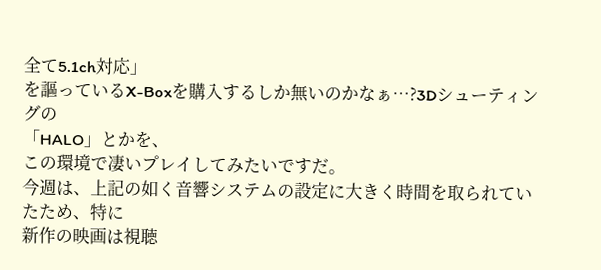全て5.1ch対応」
を謳っているX-Boxを購入するしか無いのかなぁ…?3Dシューティングの
「HALO」とかを、
この環境で凄いプレイしてみたいですだ。
今週は、上記の如く音響システムの設定に大きく時間を取られていたため、特に
新作の映画は視聴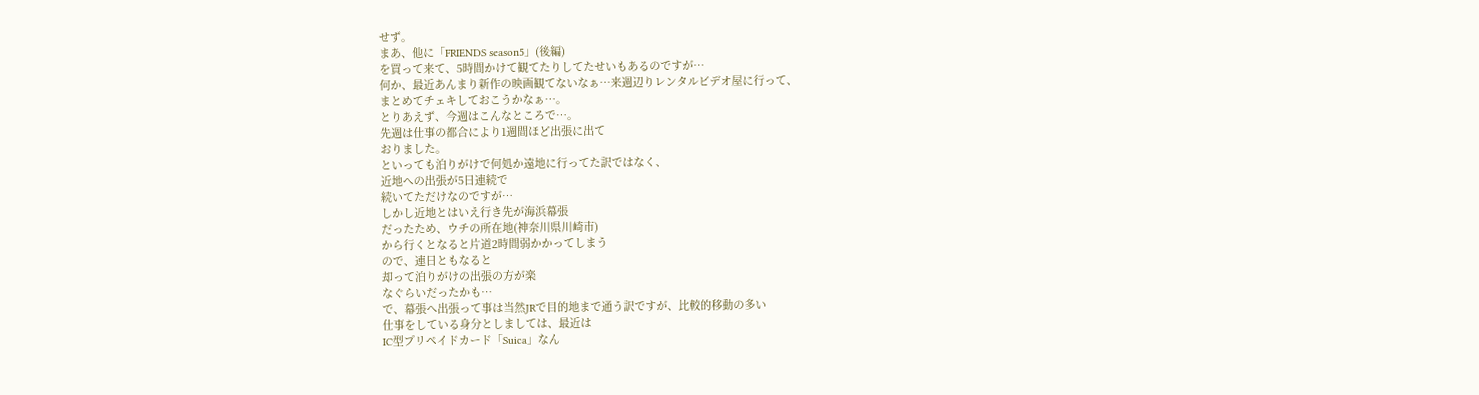せず。
まあ、他に「FRIENDS season5」(後編)
を買って来て、5時間かけて観てたりしてたせいもあるのですが…
何か、最近あんまり新作の映画観てないなぁ…来週辺りレンタルビデオ屋に行って、
まとめてチェキしておこうかなぁ…。
とりあえず、今週はこんなところで…。
先週は仕事の都合により1週間ほど出張に出て
おりました。
といっても泊りがけで何処か遠地に行ってた訳ではなく、
近地への出張が5日連続で
続いてただけなのですが…
しかし近地とはいえ行き先が海浜幕張
だったため、ウチの所在地(神奈川県川崎市)
から行くとなると片道2時間弱かかってしまう
ので、連日ともなると
却って泊りがけの出張の方が楽
なぐらいだったかも…
で、幕張へ出張って事は当然JRで目的地まで通う訳ですが、比較的移動の多い
仕事をしている身分としましては、最近は
IC型プリペイドカード「Suica」なん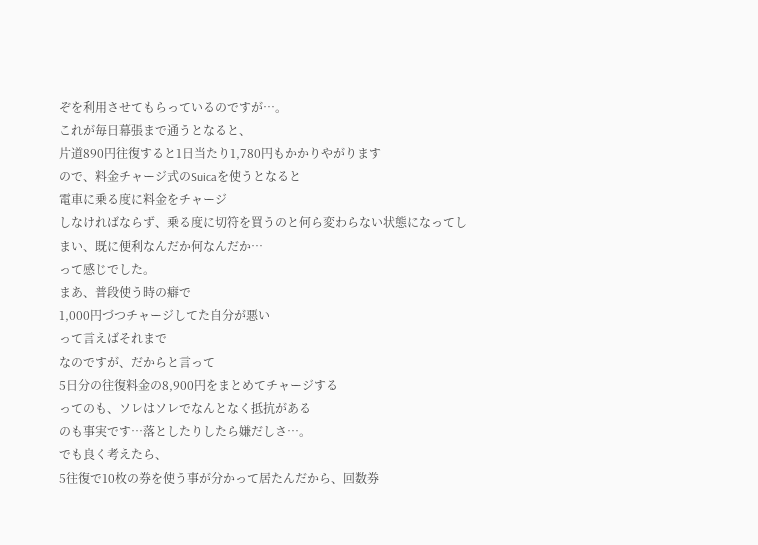ぞを利用させてもらっているのですが…。
これが毎日幕張まで通うとなると、
片道890円往復すると1日当たり1,780円もかかりやがります
ので、料金チャージ式のSuicaを使うとなると
電車に乗る度に料金をチャージ
しなければならず、乗る度に切符を買うのと何ら変わらない状態になってし
まい、既に便利なんだか何なんだか…
って感じでした。
まあ、普段使う時の癖で
1,000円づつチャージしてた自分が悪い
って言えばそれまで
なのですが、だからと言って
5日分の往復料金の8,900円をまとめてチャージする
ってのも、ソレはソレでなんとなく抵抗がある
のも事実です…落としたりしたら嫌だしさ…。
でも良く考えたら、
5往復で10枚の券を使う事が分かって居たんだから、回数券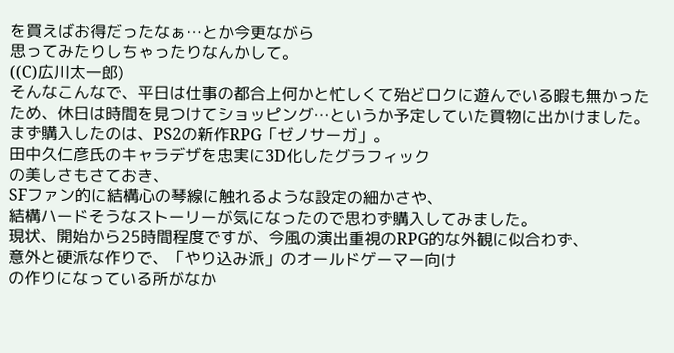を買えばお得だったなぁ…とか今更ながら
思ってみたりしちゃったりなんかして。
((C)広川太一郎)
そんなこんなで、平日は仕事の都合上何かと忙しくて殆どロクに遊んでいる暇も無かった
ため、休日は時間を見つけてショッピング…というか予定していた買物に出かけました。
まず購入したのは、PS2の新作RPG「ゼノサーガ」。
田中久仁彦氏のキャラデザを忠実に3D化したグラフィック
の美しさもさておき、
SFファン的に結構心の琴線に触れるような設定の細かさや、
結構ハードそうなストーリーが気になったので思わず購入してみました。
現状、開始から25時間程度ですが、今風の演出重視のRPG的な外観に似合わず、
意外と硬派な作りで、「やり込み派」のオールドゲーマー向け
の作りになっている所がなか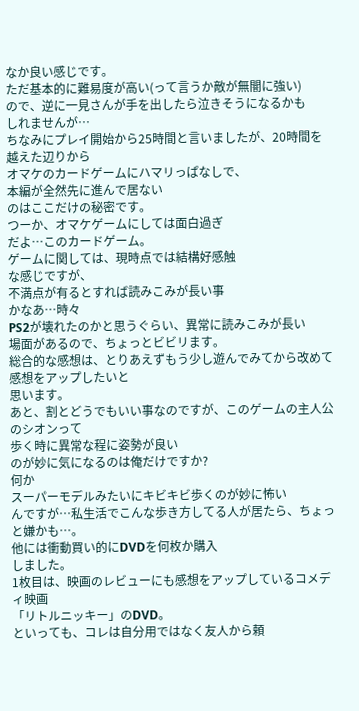なか良い感じです。
ただ基本的に難易度が高い(って言うか敵が無闇に強い)
ので、逆に一見さんが手を出したら泣きそうになるかも
しれませんが…
ちなみにプレイ開始から25時間と言いましたが、20時間を越えた辺りから
オマケのカードゲームにハマリっぱなしで、
本編が全然先に進んで居ない
のはここだけの秘密です。
つーか、オマケゲームにしては面白過ぎ
だよ…このカードゲーム。
ゲームに関しては、現時点では結構好感触
な感じですが、
不満点が有るとすれば読みこみが長い事
かなあ…時々
PS2が壊れたのかと思うぐらい、異常に読みこみが長い
場面があるので、ちょっとビビリます。
総合的な感想は、とりあえずもう少し遊んでみてから改めて感想をアップしたいと
思います。
あと、割とどうでもいい事なのですが、このゲームの主人公のシオンって
歩く時に異常な程に姿勢が良い
のが妙に気になるのは俺だけですか?
何か
スーパーモデルみたいにキビキビ歩くのが妙に怖い
んですが…私生活でこんな歩き方してる人が居たら、ちょっと嫌かも…。
他には衝動買い的にDVDを何枚か購入
しました。
1枚目は、映画のレビューにも感想をアップしているコメディ映画
「リトルニッキー」のDVD。
といっても、コレは自分用ではなく友人から頼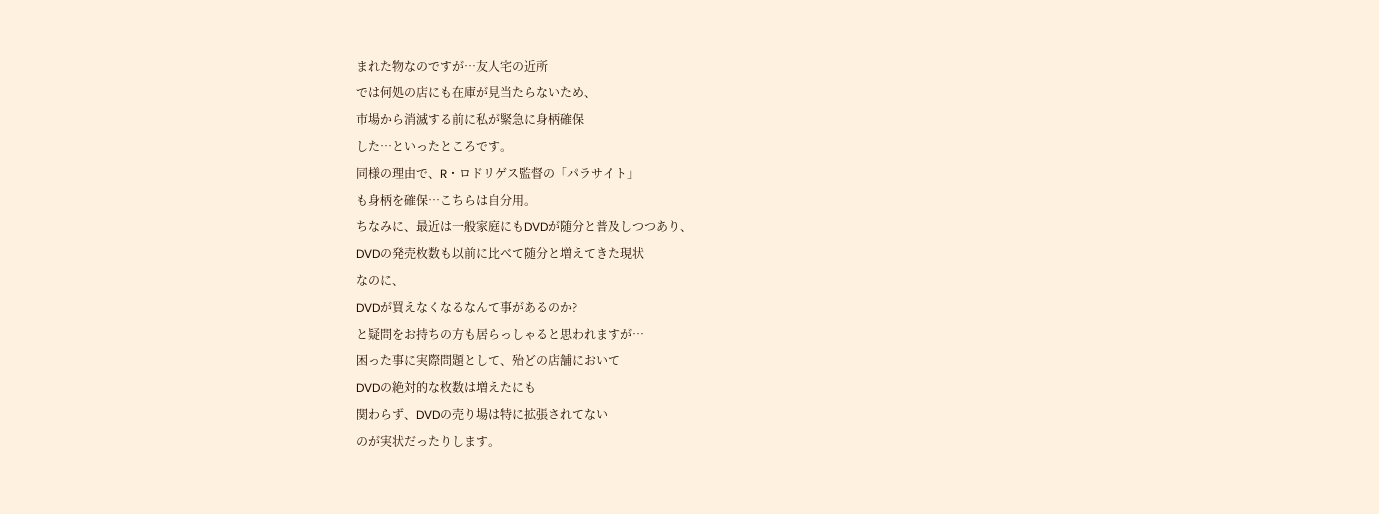まれた物なのですが…友人宅の近所
では何処の店にも在庫が見当たらないため、
市場から消滅する前に私が緊急に身柄確保
した…といったところです。
同様の理由で、R・ロドリゲス監督の「パラサイト」
も身柄を確保…こちらは自分用。
ちなみに、最近は一般家庭にもDVDが随分と普及しつつあり、
DVDの発売枚数も以前に比べて随分と増えてきた現状
なのに、
DVDが買えなくなるなんて事があるのか?
と疑問をお持ちの方も居らっしゃると思われますが…
困った事に実際問題として、殆どの店舗において
DVDの絶対的な枚数は増えたにも
関わらず、DVDの売り場は特に拡張されてない
のが実状だったりします。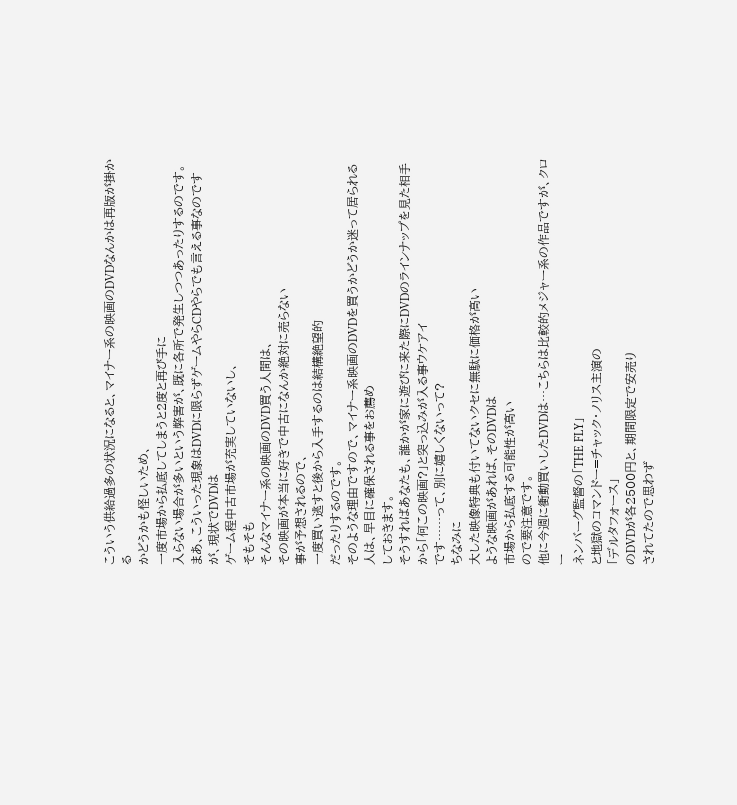こういう供給過多の状況になると、マイナー系の映画のDVDなんかは再版が掛かる
かどうかも怪しいため、
一度市場から払底してしまうと2度と再び手に
入らない場合が多いという弊害が、既に各所で発生しつつあったりするのです。
まあ、こういった現象はDVDに限らずゲームやらCDやらでも言える事なのです
が、現状でDVDは
ゲーム程中古市場が充実していないし、
そもそも
そんなマイナー系の映画のDVD買う人間は、
その映画が本当に好きで中古になんか絶対に売らない
事が予想されるので、
一度買い逃すと後から入手するのは結構絶望的
だったりするのです。
そのような理由ですので、マイナー系映画のDVDを買うかどうか迷って居られる
人は、早目に確保される事をお薦め
しておきます。
そうすればあなたも、誰かが家に遊びに来た際にDVDのラインナップを見た相手
から「何この映画?」と突っ込みが入る事ウケアイ
です……って、別に嬉しくないって?
ちなみに
大した映像特典も付いてないクセに無駄に価格が高い
ような映画があれば、そのDVDは
市場から払底する可能性が高い
ので要注意です。
他に今週に衝動買いしたDVDは…こちらは比較的メジャー系の作品ですが、クロー
ネンバーグ監督の「THE FLY」
と地獄のコマンドー=チャック・ノリス主演の
「デルタフォース」
のDVDが各2500円と、期間限定で安売り
されてたので思わず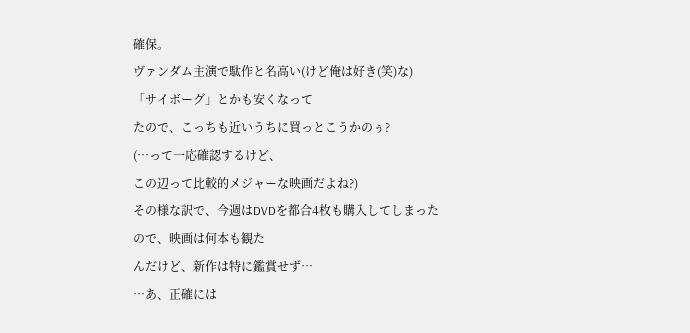確保。
ヴァンダム主演で駄作と名高い(けど俺は好き(笑)な)
「サイボーグ」とかも安くなって
たので、こっちも近いうちに買っとこうかのぅ?
(…って一応確認するけど、
この辺って比較的メジャーな映画だよね?)
その様な訳で、今週はDVDを都合4枚も購入してしまったので、映画は何本も観た
んだけど、新作は特に鑑賞せず…
…あ、正確には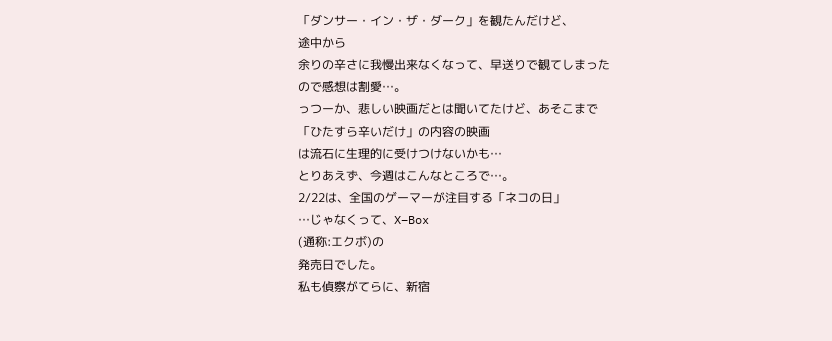「ダンサー・イン・ザ・ダーク」を観たんだけど、
途中から
余りの辛さに我慢出来なくなって、早送りで観てしまった
ので感想は割愛…。
っつーか、悲しい映画だとは聞いてたけど、あそこまで
「ひたすら辛いだけ」の内容の映画
は流石に生理的に受けつけないかも…
とりあえず、今週はこんなところで…。
2/22は、全国のゲーマーが注目する「ネコの日」
…じゃなくって、X−Box
(通称:エクボ)の
発売日でした。
私も偵察がてらに、新宿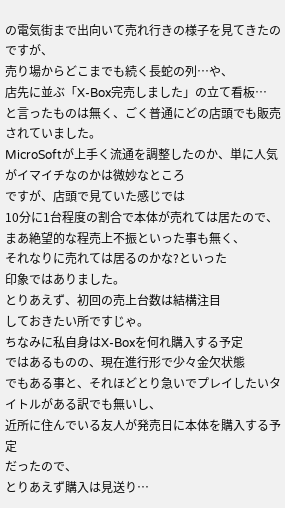の電気街まで出向いて売れ行きの様子を見てきたのですが、
売り場からどこまでも続く長蛇の列…や、
店先に並ぶ「X-Box完売しました」の立て看板…
と言ったものは無く、ごく普通にどの店頭でも販売されていました。
MicroSoftが上手く流通を調整したのか、単に人気がイマイチなのかは微妙なところ
ですが、店頭で見ていた感じでは
10分に1台程度の割合で本体が売れては居たので、
まあ絶望的な程売上不振といった事も無く、
それなりに売れては居るのかな?といった
印象ではありました。
とりあえず、初回の売上台数は結構注目
しておきたい所ですじゃ。
ちなみに私自身はX-Boxを何れ購入する予定
ではあるものの、現在進行形で少々金欠状態
でもある事と、それほどとり急いでプレイしたいタイトルがある訳でも無いし、
近所に住んでいる友人が発売日に本体を購入する予定
だったので、
とりあえず購入は見送り…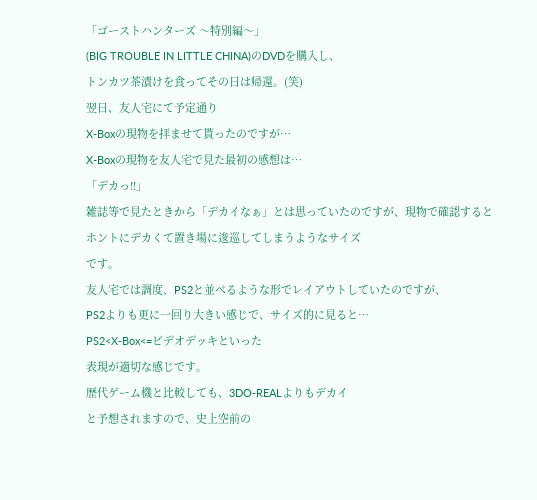「ゴーストハンターズ 〜特別編〜」
(BIG TROUBLE IN LITTLE CHINA)のDVDを購入し、
トンカツ茶漬けを食ってその日は帰還。(笑)
翌日、友人宅にて予定通り
X-Boxの現物を拝ませて貰ったのですが…
X-Boxの現物を友人宅で見た最初の感想は…
「デカっ!!」
雑誌等で見たときから「デカイなぁ」とは思っていたのですが、現物で確認すると
ホントにデカくて置き場に逡巡してしまうようなサイズ
です。
友人宅では調度、PS2と並べるような形でレイアウトしていたのですが、
PS2よりも更に一回り大きい感じで、サイズ的に見ると…
PS2<X-Box<=ビデオデッキといった
表現が適切な感じです。
歴代ゲーム機と比較しても、3DO-REALよりもデカイ
と予想されますので、史上空前の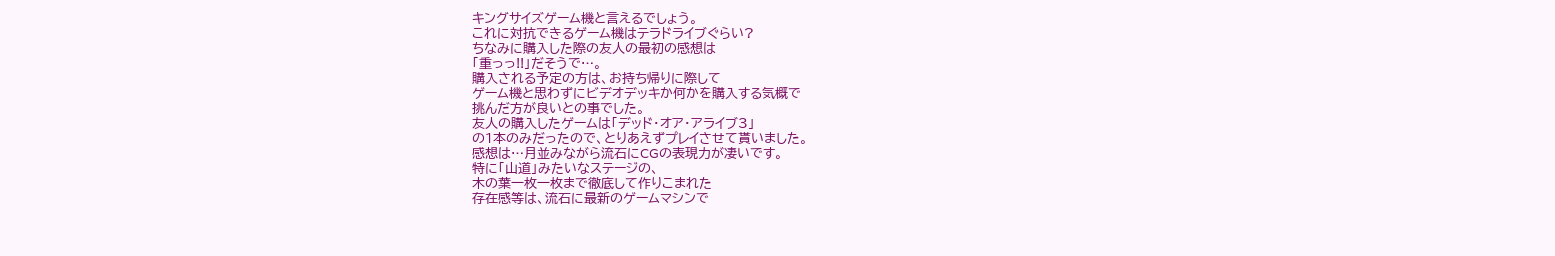キングサイズゲーム機と言えるでしょう。
これに対抗できるゲーム機はテラドライブぐらい?
ちなみに購入した際の友人の最初の感想は
「重っっ!!」だそうで…。
購入される予定の方は、お持ち帰りに際して
ゲーム機と思わずにビデオデッキか何かを購入する気概で
挑んだ方が良いとの事でした。
友人の購入したゲームは「デッド・オア・アライブ3」
の1本のみだったので、とりあえずプレイさせて貰いました。
感想は…月並みながら流石にCGの表現力が凄いです。
特に「山道」みたいなステージの、
木の葉一枚一枚まで徹底して作りこまれた
存在感等は、流石に最新のゲームマシンで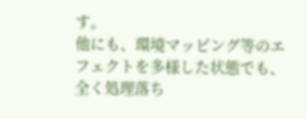す。
他にも、環境マッピング等のエフェクトを多様した状態でも、全く処理落ち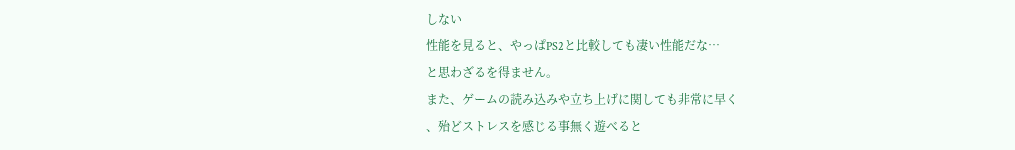しない
性能を見ると、やっぱPS2と比較しても凄い性能だな…
と思わざるを得ません。
また、ゲームの読み込みや立ち上げに関しても非常に早く
、殆どストレスを感じる事無く遊べると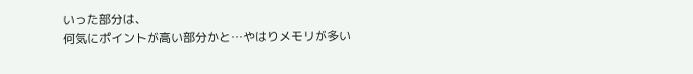いった部分は、
何気にポイントが高い部分かと…やはりメモリが多い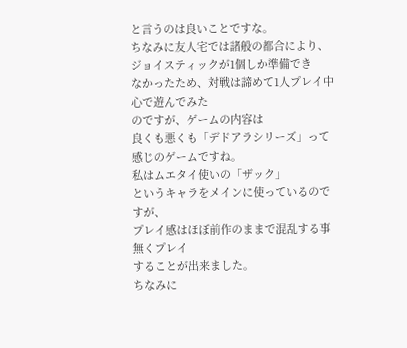と言うのは良いことですな。
ちなみに友人宅では諸般の都合により、ジョイスティックが1個しか準備でき
なかったため、対戦は諦めて1人プレイ中心で遊んでみた
のですが、ゲームの内容は
良くも悪くも「デドアラシリーズ」って感じのゲームですね。
私はムエタイ使いの「ザック」
というキャラをメインに使っているのですが、
プレイ感はほぼ前作のままで混乱する事無くプレイ
することが出来ました。
ちなみに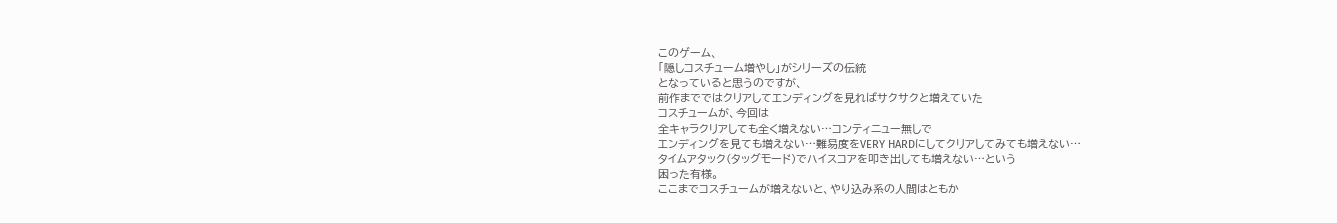このゲーム、
「隠しコスチューム増やし」がシリーズの伝統
となっていると思うのですが、
前作までではクリアしてエンディングを見ればサクサクと増えていた
コスチュームが、今回は
全キャラクリアしても全く増えない…コンティニュー無しで
エンディングを見ても増えない…難易度をVERY HARDにしてクリアしてみても増えない…
タイムアタック(タッグモード)でハイスコアを叩き出しても増えない…という
困った有様。
ここまでコスチュームが増えないと、やり込み系の人間はともか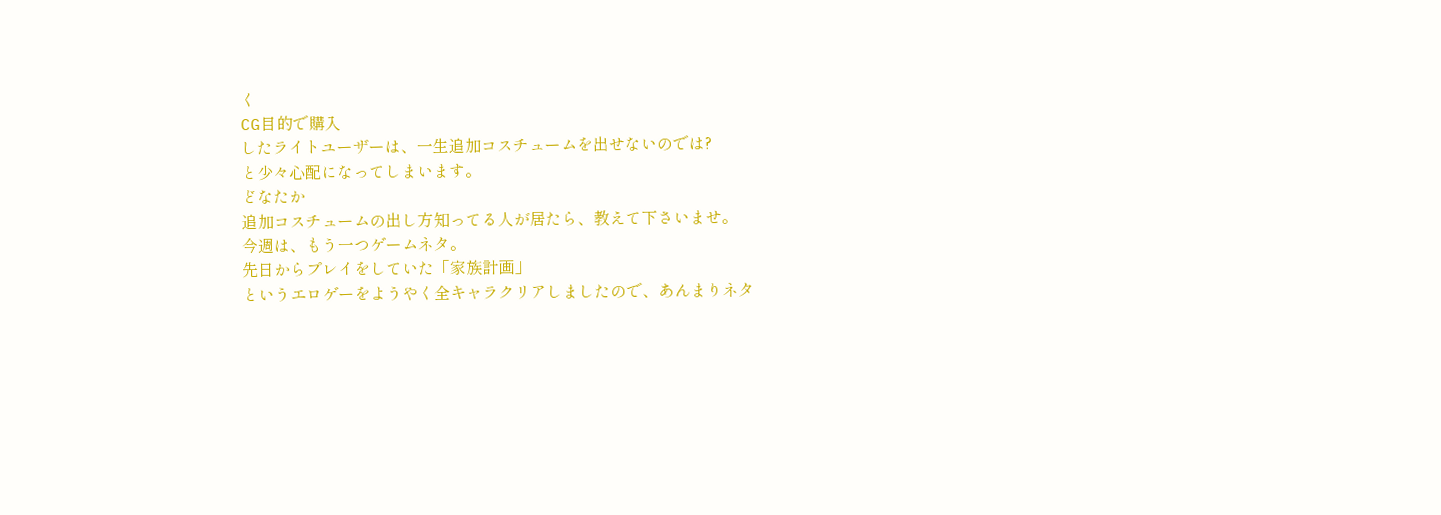く
CG目的で購入
したライトユーザーは、一生追加コスチュームを出せないのでは?
と少々心配になってしまいます。
どなたか
追加コスチュームの出し方知ってる人が居たら、教えて下さいませ。
今週は、もう一つゲームネタ。
先日からプレイをしていた「家族計画」
というエロゲーをようやく全キャラクリアしましたので、あんまりネタ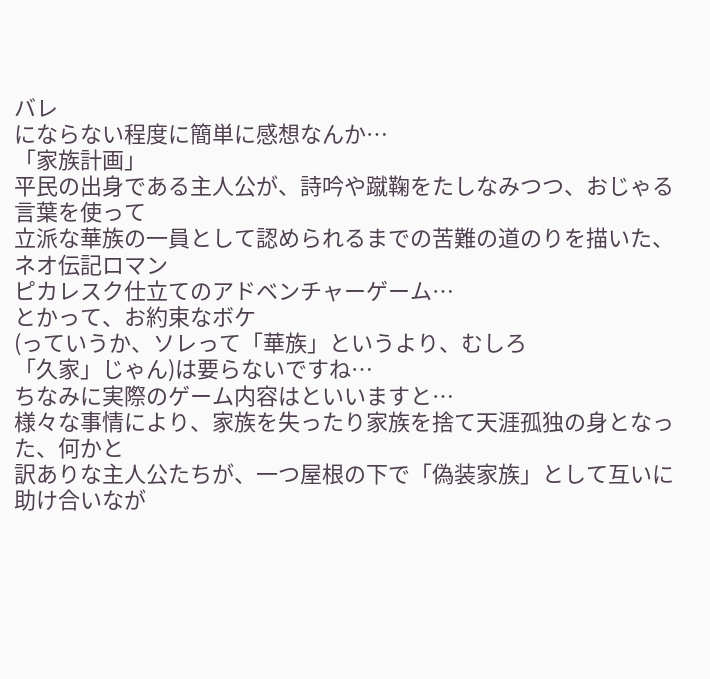バレ
にならない程度に簡単に感想なんか…
「家族計画」
平民の出身である主人公が、詩吟や蹴鞠をたしなみつつ、おじゃる言葉を使って
立派な華族の一員として認められるまでの苦難の道のりを描いた、ネオ伝記ロマン
ピカレスク仕立てのアドベンチャーゲーム…
とかって、お約束なボケ
(っていうか、ソレって「華族」というより、むしろ
「久家」じゃん)は要らないですね…
ちなみに実際のゲーム内容はといいますと…
様々な事情により、家族を失ったり家族を捨て天涯孤独の身となった、何かと
訳ありな主人公たちが、一つ屋根の下で「偽装家族」として互いに助け合いなが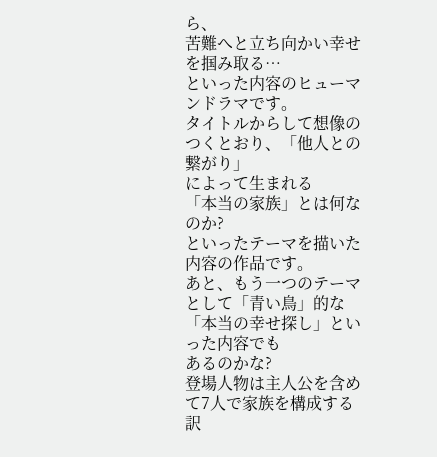ら、
苦難へと立ち向かい幸せを掴み取る…
といった内容のヒューマンドラマです。
タイトルからして想像のつくとおり、「他人との繋がり」
によって生まれる
「本当の家族」とは何なのか?
といったテーマを描いた内容の作品です。
あと、もう一つのテーマとして「青い鳥」的な
「本当の幸せ探し」といった内容でも
あるのかな?
登場人物は主人公を含めて7人で家族を構成する訳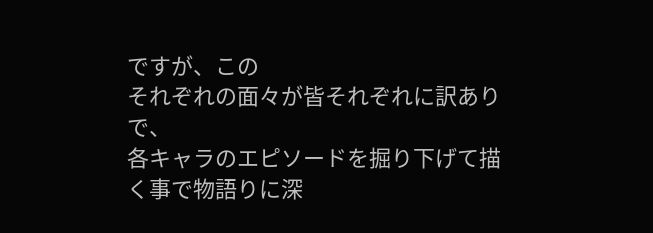ですが、この
それぞれの面々が皆それぞれに訳ありで、
各キャラのエピソードを掘り下げて描く事で物語りに深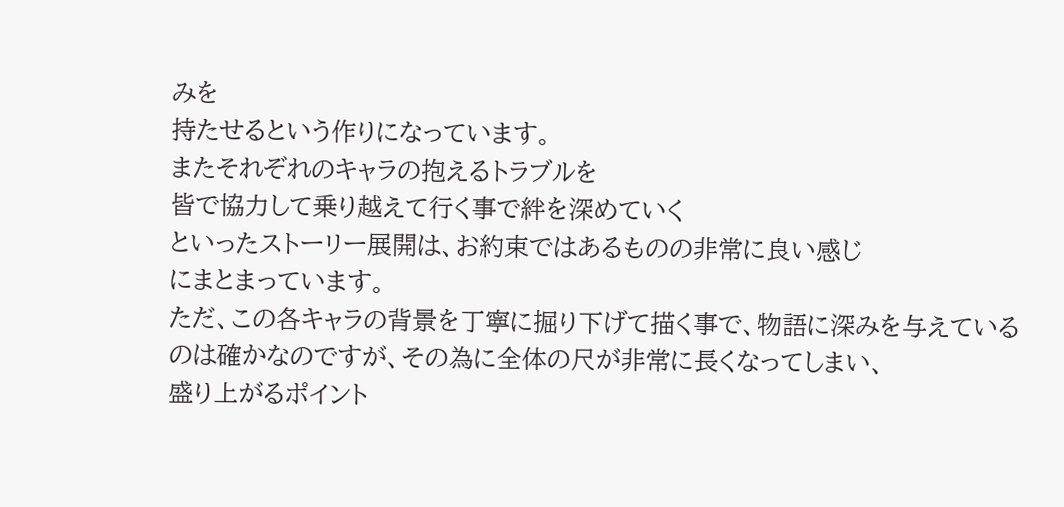みを
持たせるという作りになっています。
またそれぞれのキャラの抱えるトラブルを
皆で協力して乗り越えて行く事で絆を深めていく
といったストーリー展開は、お約束ではあるものの非常に良い感じ
にまとまっています。
ただ、この各キャラの背景を丁寧に掘り下げて描く事で、物語に深みを与えている
のは確かなのですが、その為に全体の尺が非常に長くなってしまい、
盛り上がるポイント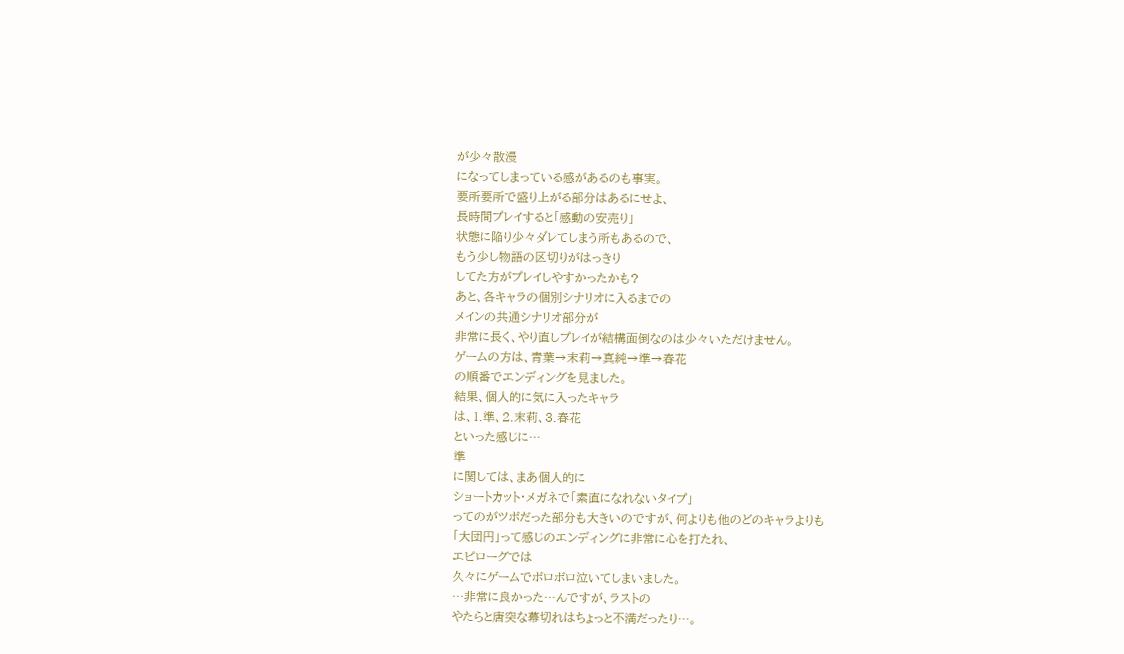が少々散漫
になってしまっている感があるのも事実。
要所要所で盛り上がる部分はあるにせよ、
長時間プレイすると「感動の安売り」
状態に陥り少々ダレてしまう所もあるので、
もう少し物語の区切りがはっきり
してた方がプレイしやすかったかも?
あと、各キャラの個別シナリオに入るまでの
メインの共通シナリオ部分が
非常に長く、やり直しプレイが結構面倒なのは少々いただけません。
ゲームの方は、青葉→末莉→真純→準→春花
の順番でエンディングを見ました。
結果、個人的に気に入ったキャラ
は、1.準、2.末莉、3.春花
といった感じに…
準
に関しては、まあ個人的に
ショートカット・メガネで「素直になれないタイプ」
ってのがツボだった部分も大きいのですが、何よりも他のどのキャラよりも
「大団円」って感じのエンディングに非常に心を打たれ、
エピローグでは
久々にゲームでボロボロ泣いてしまいました。
…非常に良かった…んですが、ラストの
やたらと唐突な幕切れはちょっと不満だったり…。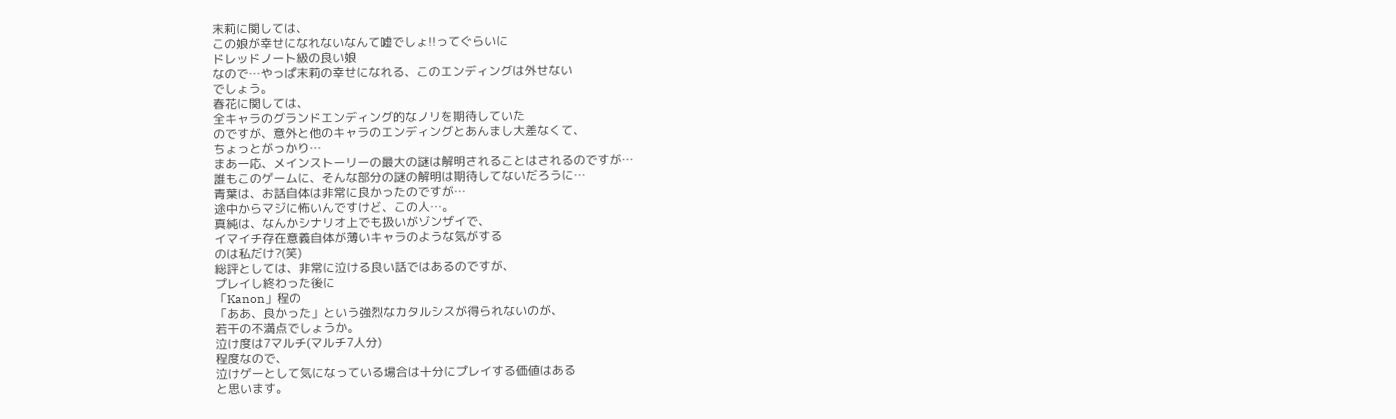末莉に関しては、
この娘が幸せになれないなんて嘘でしょ!!ってぐらいに
ドレッドノート級の良い娘
なので…やっぱ末莉の幸せになれる、このエンディングは外せない
でしょう。
春花に関しては、
全キャラのグランドエンディング的なノリを期待していた
のですが、意外と他のキャラのエンディングとあんまし大差なくて、
ちょっとがっかり…
まあ一応、メインストーリーの最大の謎は解明されることはされるのですが…
誰もこのゲームに、そんな部分の謎の解明は期待してないだろうに…
青葉は、お話自体は非常に良かったのですが…
途中からマジに怖いんですけど、この人…。
真純は、なんかシナリオ上でも扱いがゾンザイで、
イマイチ存在意義自体が薄いキャラのような気がする
のは私だけ?(笑)
総評としては、非常に泣ける良い話ではあるのですが、
プレイし終わった後に
「Kanon」程の
「ああ、良かった」という強烈なカタルシスが得られないのが、
若干の不満点でしょうか。
泣け度は7マルチ(マルチ7人分)
程度なので、
泣けゲーとして気になっている場合は十分にプレイする価値はある
と思います。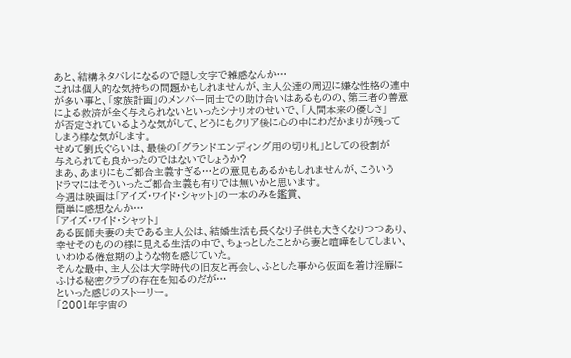あと、結構ネタバレになるので隠し文字で雑感なんか…
これは個人的な気持ちの問題かもしれませんが、主人公達の周辺に嫌な性格の連中
が多い事と、「家族計画」のメンバー同士での助け合いはあるものの、第三者の善意
による救済が全く与えられないといったシナリオのせいで、「人間本来の優しさ」
が否定されているような気がして、どうにもクリア後に心の中にわだかまりが残って
しまう様な気がします。
せめて劉氏ぐらいは、最後の「グランドエンディング用の切り札」としての役割が
与えられても良かったのではないでしょうか?
まあ、あまりにもご都合主義すぎる…との意見もあるかもしれませんが、こういう
ドラマにはそういったご都合主義も有りでは無いかと思います。
今週は映画は「アイズ・ワイド・シャット」の一本のみを鑑賞、
簡単に感想なんか…
「アイズ・ワイド・シャット」
ある医師夫妻の夫である主人公は、結婚生活も長くなり子供も大きくなりつつあり、
幸せそのものの様に見える生活の中で、ちょっとしたことから妻と喧嘩をしてしまい、
いわゆる倦怠期のような物を感じていた。
そんな最中、主人公は大学時代の旧友と再会し、ふとした事から仮面を着け淫靡に
ふける秘密クラブの存在を知るのだが…
といった感じのストーリー。
「2001年宇宙の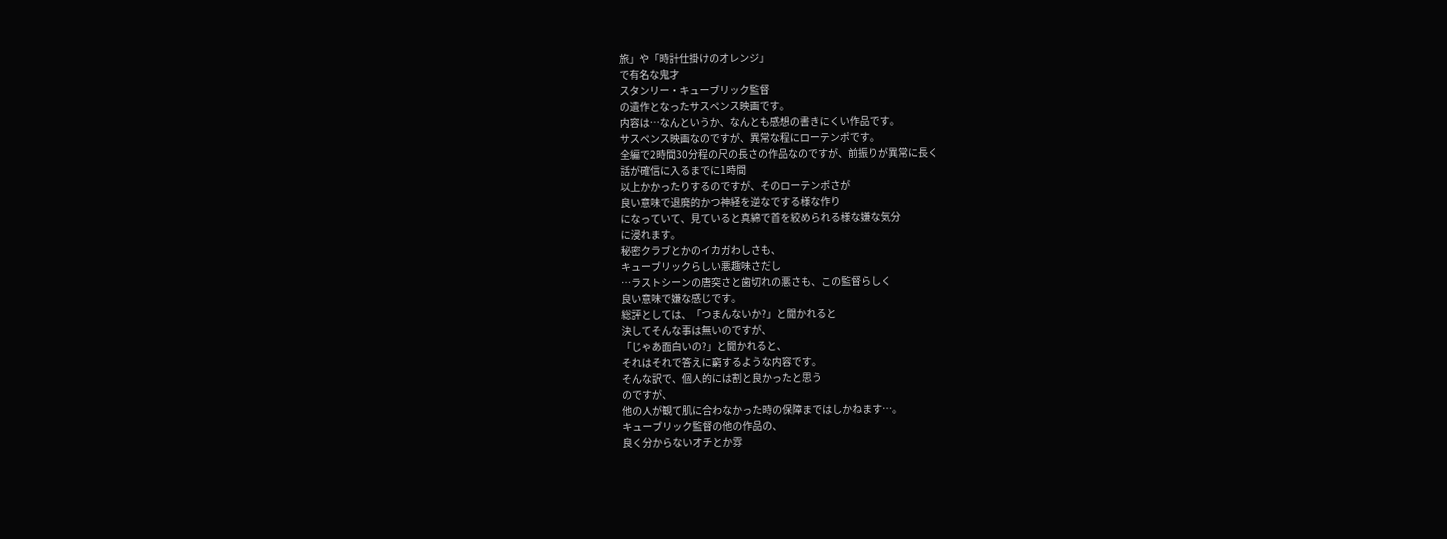旅」や「時計仕掛けのオレンジ」
で有名な鬼才
スタンリー・キューブリック監督
の遺作となったサスペンス映画です。
内容は…なんというか、なんとも感想の書きにくい作品です。
サスペンス映画なのですが、異常な程にローテンポです。
全編で2時間30分程の尺の長さの作品なのですが、前振りが異常に長く
話が確信に入るまでに1時間
以上かかったりするのですが、そのローテンポさが
良い意味で退廃的かつ神経を逆なでする様な作り
になっていて、見ていると真綿で首を絞められる様な嫌な気分
に浸れます。
秘密クラブとかのイカガわしさも、
キューブリックらしい悪趣味さだし
…ラストシーンの唐突さと歯切れの悪さも、この監督らしく
良い意味で嫌な感じです。
総評としては、「つまんないか?」と聞かれると
決してそんな事は無いのですが、
「じゃあ面白いの?」と聞かれると、
それはそれで答えに窮するような内容です。
そんな訳で、個人的には割と良かったと思う
のですが、
他の人が観て肌に合わなかった時の保障まではしかねます…。
キューブリック監督の他の作品の、
良く分からないオチとか雰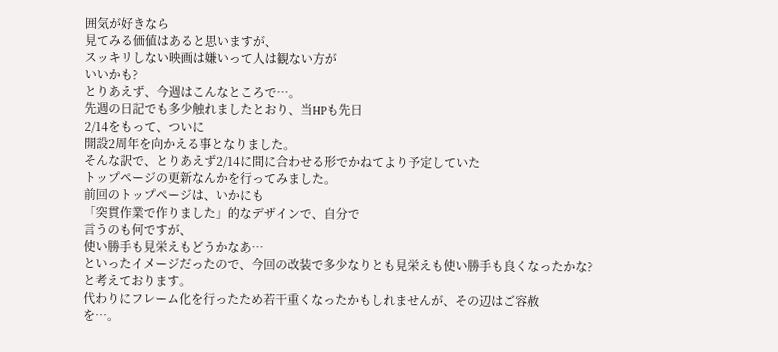囲気が好きなら
見てみる価値はあると思いますが、
スッキリしない映画は嫌いって人は観ない方が
いいかも?
とりあえず、今週はこんなところで…。
先週の日記でも多少触れましたとおり、当HPも先日
2/14をもって、ついに
開設2周年を向かえる事となりました。
そんな訳で、とりあえず2/14に間に合わせる形でかねてより予定していた
トップページの更新なんかを行ってみました。
前回のトップページは、いかにも
「突貫作業で作りました」的なデザインで、自分で
言うのも何ですが、
使い勝手も見栄えもどうかなあ…
といったイメージだったので、今回の改装で多少なりとも見栄えも使い勝手も良くなったかな?
と考えております。
代わりにフレーム化を行ったため若干重くなったかもしれませんが、その辺はご容赦
を…。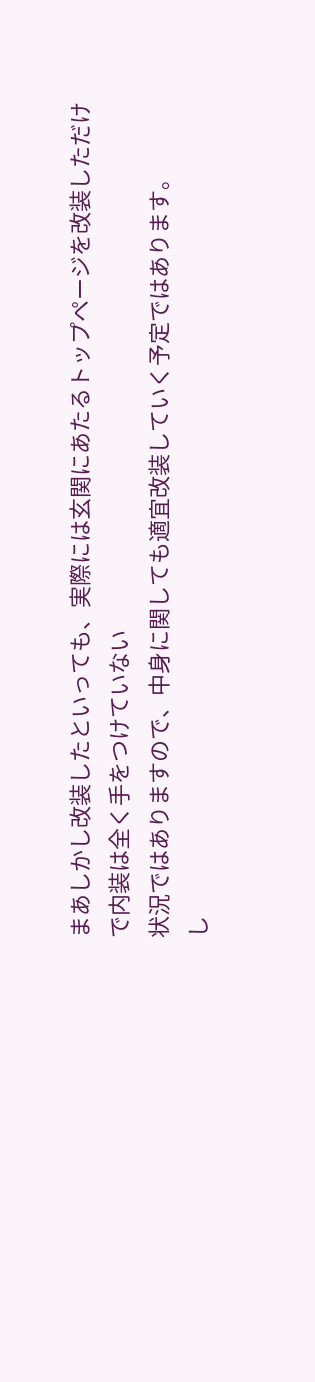まあしかし改装したといっても、実際には玄関にあたるトップページを改装しただけ
で内装は全く手をつけていない
状況ではありますので、中身に関しても適宜改装していく予定ではあります。
し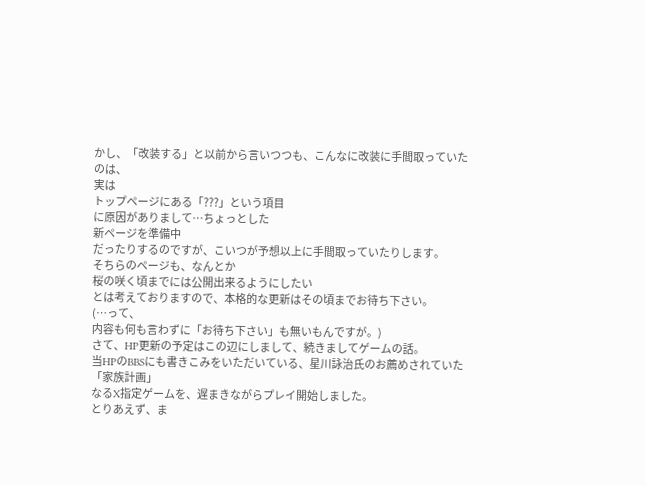かし、「改装する」と以前から言いつつも、こんなに改装に手間取っていたのは、
実は
トップページにある「???」という項目
に原因がありまして…ちょっとした
新ページを準備中
だったりするのですが、こいつが予想以上に手間取っていたりします。
そちらのページも、なんとか
桜の咲く頃までには公開出来るようにしたい
とは考えておりますので、本格的な更新はその頃までお待ち下さい。
(…って、
内容も何も言わずに「お待ち下さい」も無いもんですが。)
さて、HP更新の予定はこの辺にしまして、続きましてゲームの話。
当HPのBBSにも書きこみをいただいている、星川詠治氏のお薦めされていた
「家族計画」
なるX指定ゲームを、遅まきながらプレイ開始しました。
とりあえず、ま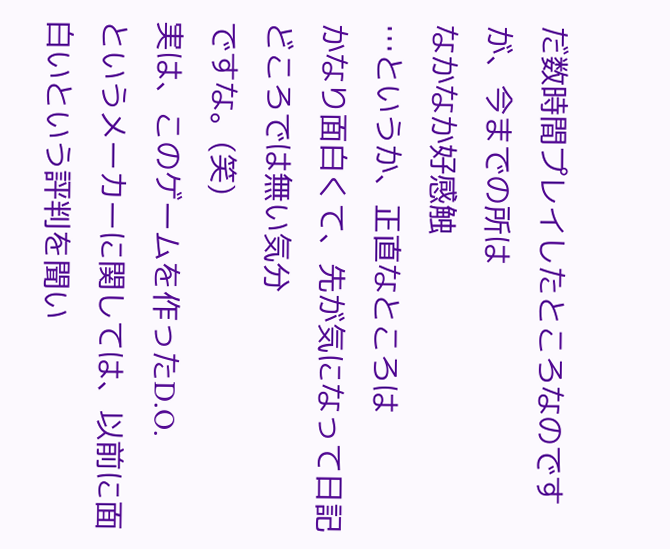だ数時間プレイしたところなのですが、今までの所は
なかなか好感触
…というか、正直なところは
かなり面白くて、先が気になって日記どころでは無い気分
ですな。(笑)
実は、このゲームを作ったD.O.
というメーカーに関しては、以前に面白いという評判を聞い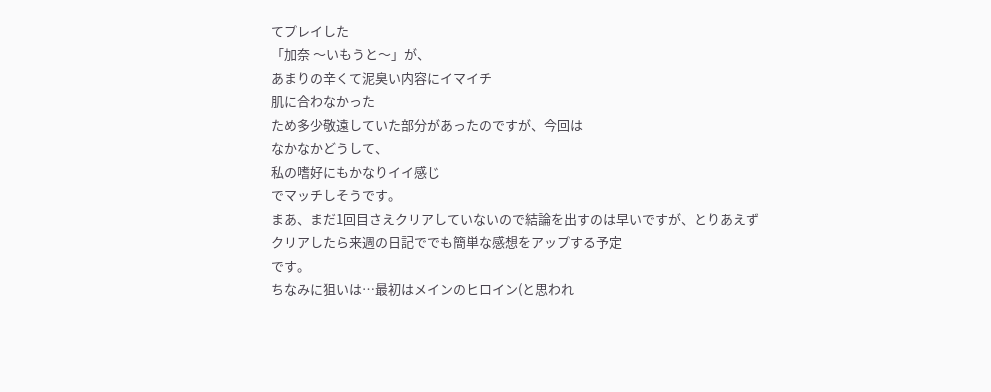てプレイした
「加奈 〜いもうと〜」が、
あまりの辛くて泥臭い内容にイマイチ
肌に合わなかった
ため多少敬遠していた部分があったのですが、今回は
なかなかどうして、
私の嗜好にもかなりイイ感じ
でマッチしそうです。
まあ、まだ1回目さえクリアしていないので結論を出すのは早いですが、とりあえず
クリアしたら来週の日記ででも簡単な感想をアップする予定
です。
ちなみに狙いは…最初はメインのヒロイン(と思われ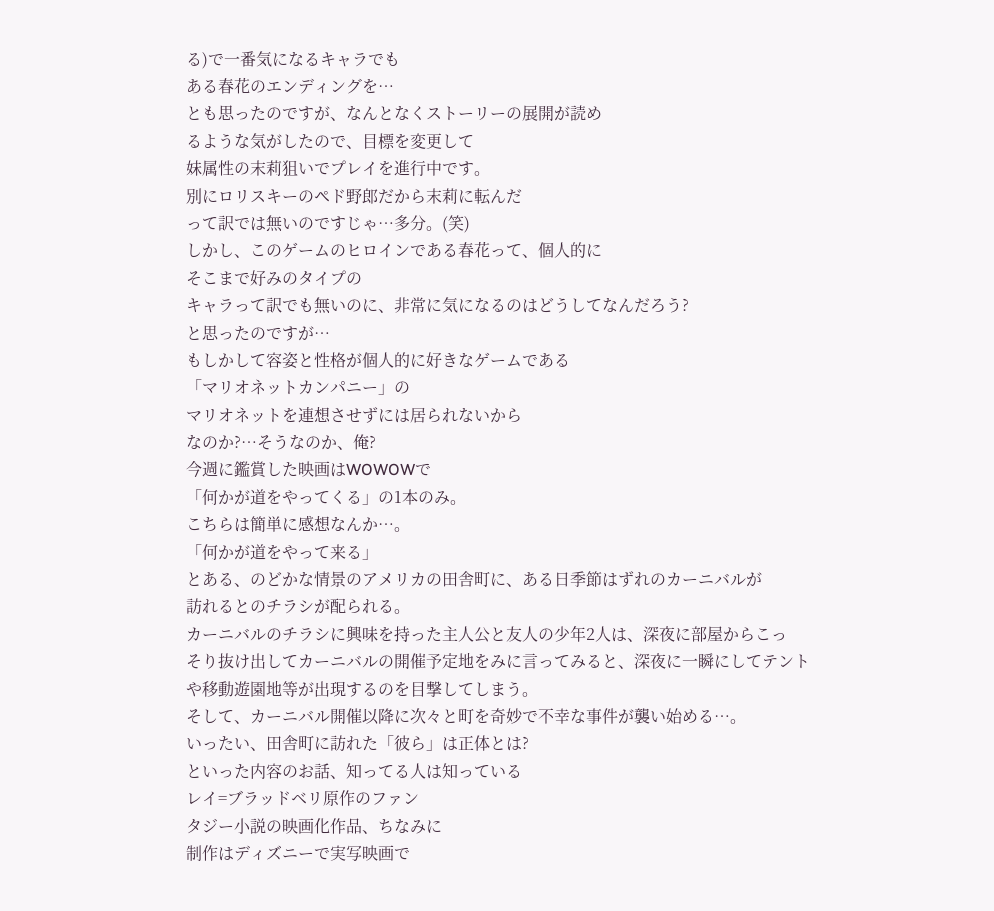る)で一番気になるキャラでも
ある春花のエンディングを…
とも思ったのですが、なんとなくストーリーの展開が読め
るような気がしたので、目標を変更して
妹属性の末莉狙いでプレイを進行中です。
別にロリスキーのペド野郎だから末莉に転んだ
って訳では無いのですじゃ…多分。(笑)
しかし、このゲームのヒロインである春花って、個人的に
そこまで好みのタイプの
キャラって訳でも無いのに、非常に気になるのはどうしてなんだろう?
と思ったのですが…
もしかして容姿と性格が個人的に好きなゲームである
「マリオネットカンパニー」の
マリオネットを連想させずには居られないから
なのか?…そうなのか、俺?
今週に鑑賞した映画はWOWOWで
「何かが道をやってくる」の1本のみ。
こちらは簡単に感想なんか…。
「何かが道をやって来る」
とある、のどかな情景のアメリカの田舎町に、ある日季節はずれのカーニバルが
訪れるとのチラシが配られる。
カーニバルのチラシに興味を持った主人公と友人の少年2人は、深夜に部屋からこっ
そり抜け出してカーニバルの開催予定地をみに言ってみると、深夜に一瞬にしてテント
や移動遊園地等が出現するのを目撃してしまう。
そして、カーニバル開催以降に次々と町を奇妙で不幸な事件が襲い始める…。
いったい、田舎町に訪れた「彼ら」は正体とは?
といった内容のお話、知ってる人は知っている
レイ=ブラッドベリ原作のファン
タジー小説の映画化作品、ちなみに
制作はディズニーで実写映画で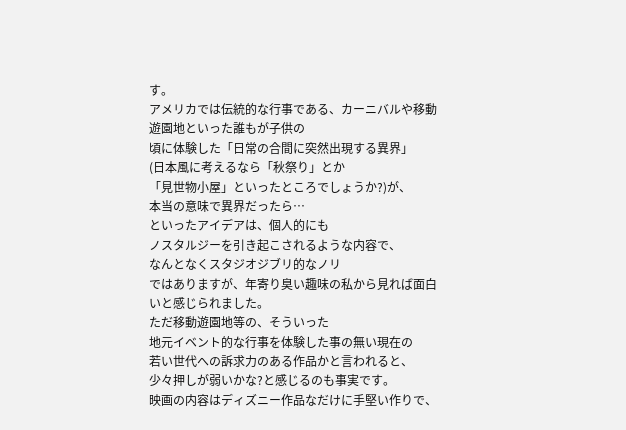す。
アメリカでは伝統的な行事である、カーニバルや移動遊園地といった誰もが子供の
頃に体験した「日常の合間に突然出現する異界」
(日本風に考えるなら「秋祭り」とか
「見世物小屋」といったところでしょうか?)が、
本当の意味で異界だったら…
といったアイデアは、個人的にも
ノスタルジーを引き起こされるような内容で、
なんとなくスタジオジブリ的なノリ
ではありますが、年寄り臭い趣味の私から見れば面白いと感じられました。
ただ移動遊園地等の、そういった
地元イベント的な行事を体験した事の無い現在の
若い世代への訴求力のある作品かと言われると、
少々押しが弱いかな?と感じるのも事実です。
映画の内容はディズニー作品なだけに手堅い作りで、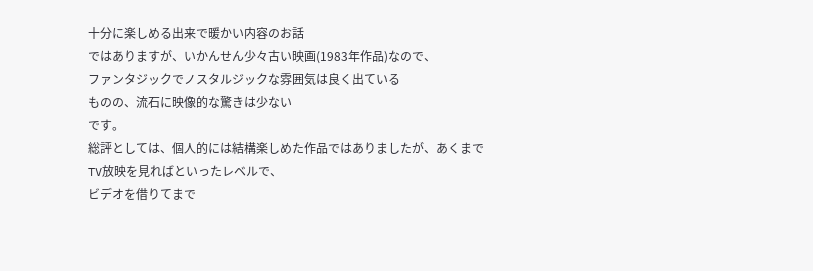十分に楽しめる出来で暖かい内容のお話
ではありますが、いかんせん少々古い映画(1983年作品)なので、
ファンタジックでノスタルジックな雰囲気は良く出ている
ものの、流石に映像的な驚きは少ない
です。
総評としては、個人的には結構楽しめた作品ではありましたが、あくまで
TV放映を見ればといったレベルで、
ビデオを借りてまで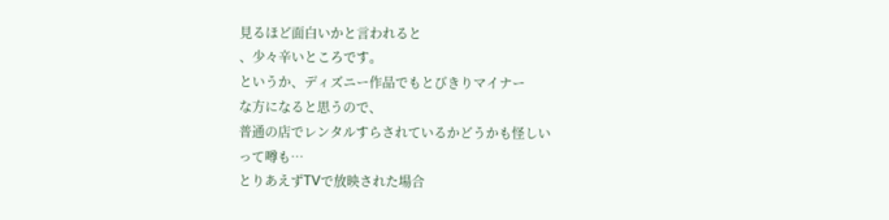見るほど面白いかと言われると
、少々辛いところです。
というか、ディズニー作品でもとびきりマイナー
な方になると思うので、
普通の店でレンタルすらされているかどうかも怪しい
って噂も…
とりあえずTVで放映された場合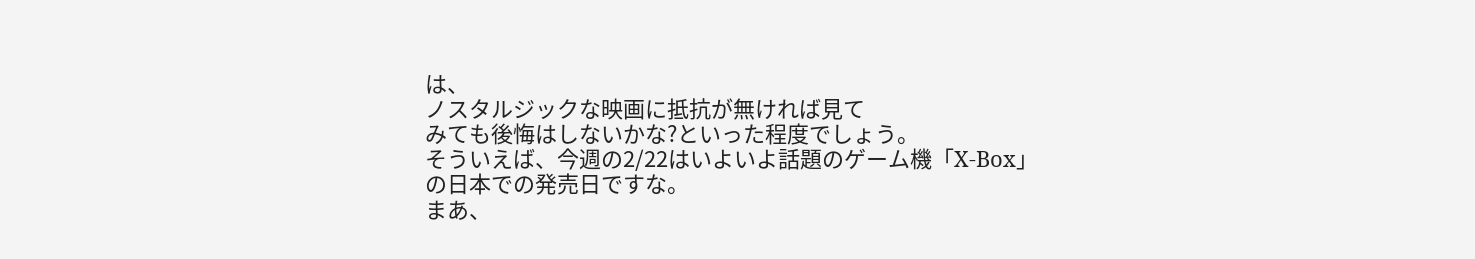は、
ノスタルジックな映画に抵抗が無ければ見て
みても後悔はしないかな?といった程度でしょう。
そういえば、今週の2/22はいよいよ話題のゲーム機「X-Box」
の日本での発売日ですな。
まあ、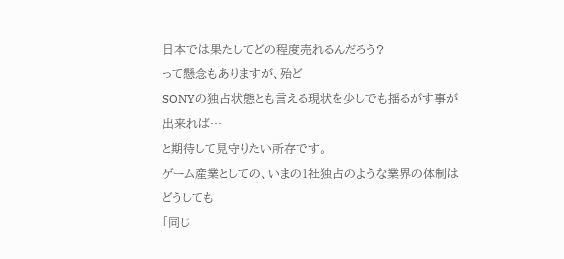日本では果たしてどの程度売れるんだろう?
って懸念もありますが、殆ど
SONYの独占状態とも言える現状を少しでも揺るがす事が出来れば…
と期待して見守りたい所存です。
ゲーム産業としての、いまの1社独占のような業界の体制はどうしても
「同じ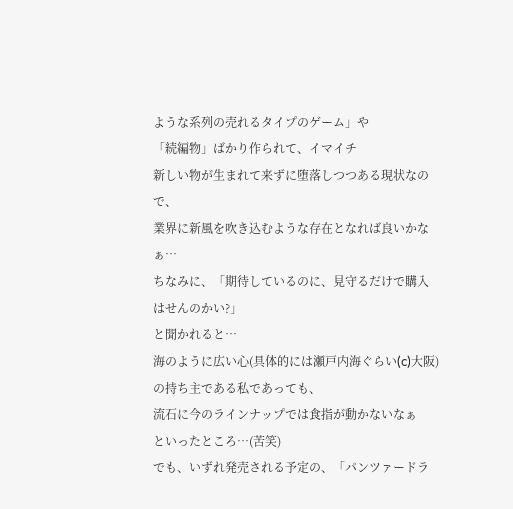ような系列の売れるタイプのゲーム」や
「続編物」ばかり作られて、イマイチ
新しい物が生まれて来ずに堕落しつつある現状なので、
業界に新風を吹き込むような存在となれば良いかなぁ…
ちなみに、「期待しているのに、見守るだけで購入はせんのかい?」
と聞かれると…
海のように広い心(具体的には瀬戸内海ぐらい(c)大阪)
の持ち主である私であっても、
流石に今のラインナップでは食指が動かないなぁ
といったところ…(苦笑)
でも、いずれ発売される予定の、「パンツァードラ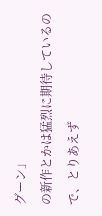グーン」
の新作とかは猛烈に期待しているので、とりあえず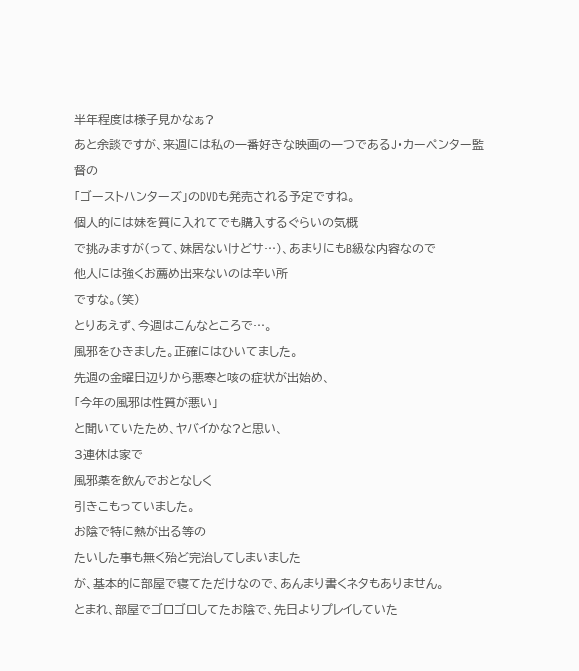半年程度は様子見かなぁ?
あと余談ですが、来週には私の一番好きな映画の一つであるJ・カーペンター監督の
「ゴーストハンターズ」のDVDも発売される予定ですね。
個人的には妹を質に入れてでも購入するぐらいの気概
で挑みますが(って、妹居ないけどサ…)、あまりにもB級な内容なので
他人には強くお薦め出来ないのは辛い所
ですな。(笑)
とりあえず、今週はこんなところで…。
風邪をひきました。正確にはひいてました。
先週の金曜日辺りから悪寒と咳の症状が出始め、
「今年の風邪は性質が悪い」
と聞いていたため、ヤバイかな?と思い、
3連休は家で
風邪薬を飲んでおとなしく
引きこもっていました。
お陰で特に熱が出る等の
たいした事も無く殆ど完治してしまいました
が、基本的に部屋で寝てただけなので、あんまり書くネタもありません。
とまれ、部屋でゴロゴロしてたお陰で、先日よりプレイしていた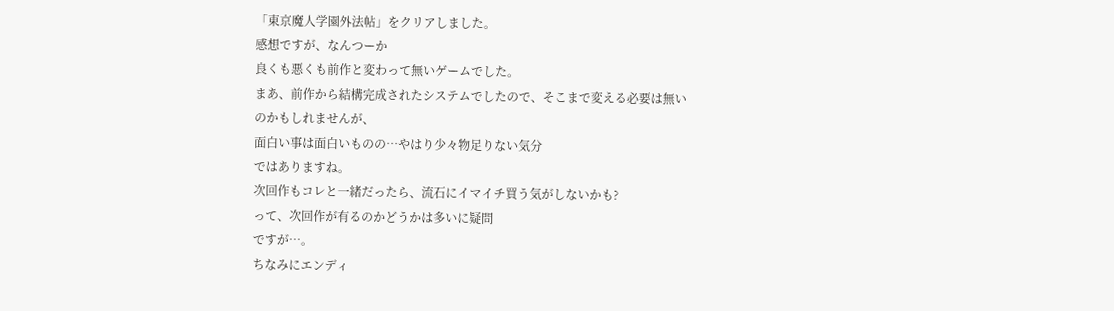「東京魔人学園外法帖」をクリアしました。
感想ですが、なんつーか
良くも悪くも前作と変わって無いゲームでした。
まあ、前作から結構完成されたシステムでしたので、そこまで変える必要は無い
のかもしれませんが、
面白い事は面白いものの…やはり少々物足りない気分
ではありますね。
次回作もコレと一緒だったら、流石にイマイチ買う気がしないかも?
って、次回作が有るのかどうかは多いに疑問
ですが…。
ちなみにエンディ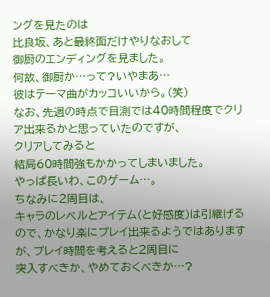ングを見たのは
比良坂、あと最終面だけやりなおして
御厨のエンディングを見ました。
何故、御厨か…って?いやまあ…
彼はテーマ曲がカッコいいから。(笑)
なお、先週の時点で目測では40時間程度でクリア出来るかと思っていたのですが、
クリアしてみると
結局60時間強もかかってしまいました。
やっぱ長いわ、このゲーム…。
ちなみに2周目は、
キャラのレベルとアイテム(と好感度)は引継げる
ので、かなり楽にプレイ出来るようではありますが、プレイ時間を考えると2周目に
突入すべきか、やめておくべきか…?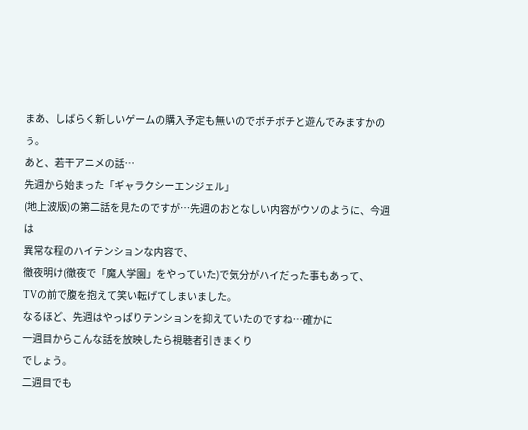まあ、しばらく新しいゲームの購入予定も無いのでボチボチと遊んでみますかのぅ。
あと、若干アニメの話…
先週から始まった「ギャラクシーエンジェル」
(地上波版)の第二話を見たのですが…先週のおとなしい内容がウソのように、今週は
異常な程のハイテンションな内容で、
徹夜明け(徹夜で「魔人学園」をやっていた)で気分がハイだった事もあって、
TVの前で腹を抱えて笑い転げてしまいました。
なるほど、先週はやっぱりテンションを抑えていたのですね…確かに
一週目からこんな話を放映したら視聴者引きまくり
でしょう。
二週目でも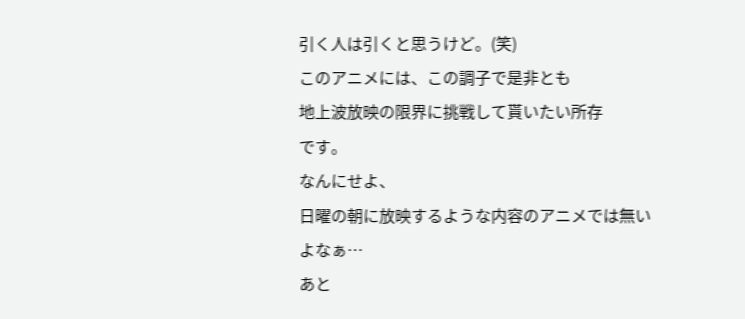引く人は引くと思うけど。(笑)
このアニメには、この調子で是非とも
地上波放映の限界に挑戦して貰いたい所存
です。
なんにせよ、
日曜の朝に放映するような内容のアニメでは無い
よなぁ…
あと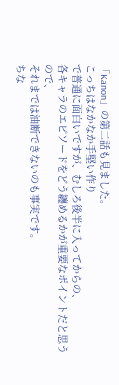「Kanon」の第二話も見ました。
こっちはなかなか手堅い作り
で普通に面白いですが、むしろ後半に入ってからの、
各キャラのエピソードをどう纏めるかが重要なポイントだと思うので、
それまでは油断できないのも事実です。
ちな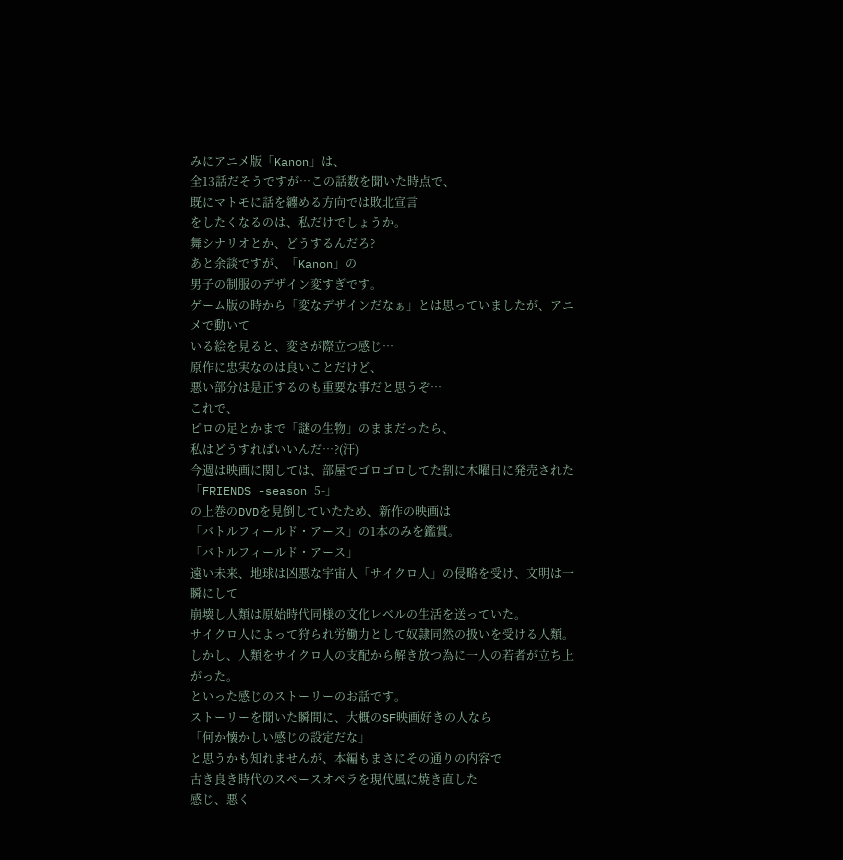みにアニメ版「Kanon」は、
全13話だそうですが…この話数を聞いた時点で、
既にマトモに話を纏める方向では敗北宣言
をしたくなるのは、私だけでしょうか。
舞シナリオとか、どうするんだろ?
あと余談ですが、「Kanon」の
男子の制服のデザイン変すぎです。
ゲーム版の時から「変なデザインだなぁ」とは思っていましたが、アニメで動いて
いる絵を見ると、変さが際立つ感じ…
原作に忠実なのは良いことだけど、
悪い部分は是正するのも重要な事だと思うぞ…
これで、
ピロの足とかまで「謎の生物」のままだったら、
私はどうすればいいんだ…?(汗)
今週は映画に関しては、部屋でゴロゴロしてた割に木曜日に発売された
「FRIENDS -season 5-」
の上巻のDVDを見倒していたため、新作の映画は
「バトルフィールド・アース」の1本のみを鑑賞。
「バトルフィールド・アース」
遠い未来、地球は凶悪な宇宙人「サイクロ人」の侵略を受け、文明は一瞬にして
崩壊し人類は原始時代同様の文化レベルの生活を送っていた。
サイクロ人によって狩られ労働力として奴隷同然の扱いを受ける人類。
しかし、人類をサイクロ人の支配から解き放つ為に一人の若者が立ち上がった。
といった感じのストーリーのお話です。
ストーリーを聞いた瞬間に、大概のSF映画好きの人なら
「何か懐かしい感じの設定だな」
と思うかも知れませんが、本編もまさにその通りの内容で
古き良き時代のスペースオペラを現代風に焼き直した
感じ、悪く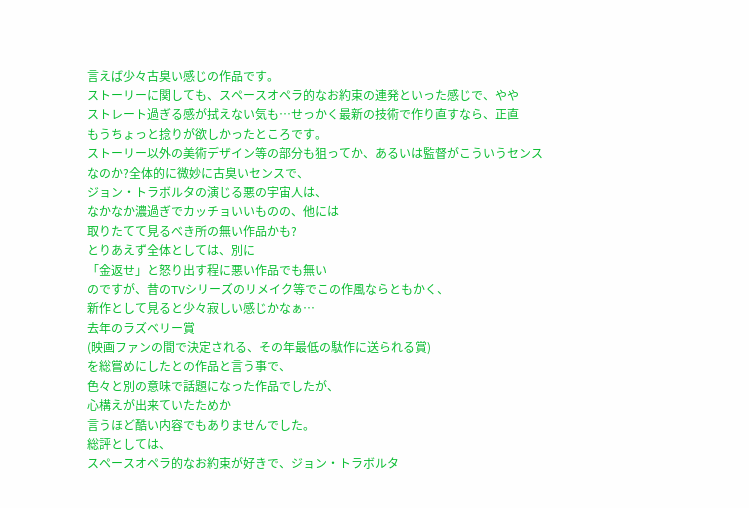言えば少々古臭い感じの作品です。
ストーリーに関しても、スペースオペラ的なお約束の連発といった感じで、やや
ストレート過ぎる感が拭えない気も…せっかく最新の技術で作り直すなら、正直
もうちょっと捻りが欲しかったところです。
ストーリー以外の美術デザイン等の部分も狙ってか、あるいは監督がこういうセンス
なのか?全体的に微妙に古臭いセンスで、
ジョン・トラボルタの演じる悪の宇宙人は、
なかなか濃過ぎでカッチョいいものの、他には
取りたてて見るべき所の無い作品かも?
とりあえず全体としては、別に
「金返せ」と怒り出す程に悪い作品でも無い
のですが、昔のTVシリーズのリメイク等でこの作風ならともかく、
新作として見ると少々寂しい感じかなぁ…
去年のラズベリー賞
(映画ファンの間で決定される、その年最低の駄作に送られる賞)
を総嘗めにしたとの作品と言う事で、
色々と別の意味で話題になった作品でしたが、
心構えが出来ていたためか
言うほど酷い内容でもありませんでした。
総評としては、
スペースオペラ的なお約束が好きで、ジョン・トラボルタ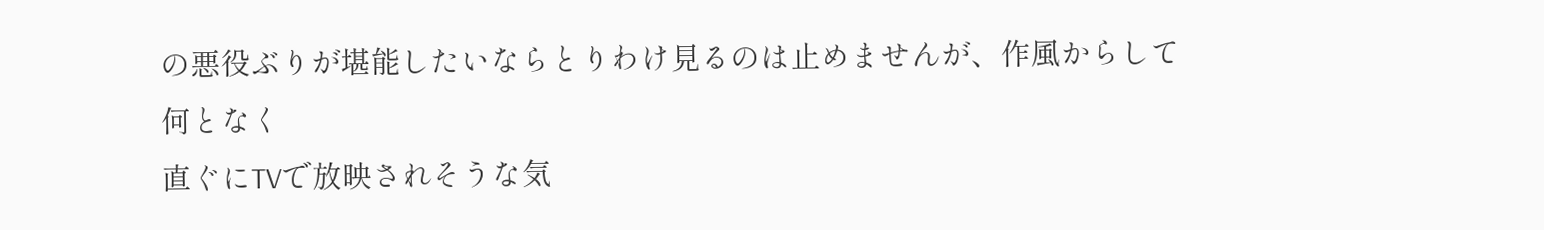の悪役ぶりが堪能したいならとりわけ見るのは止めませんが、作風からして何となく
直ぐにTVで放映されそうな気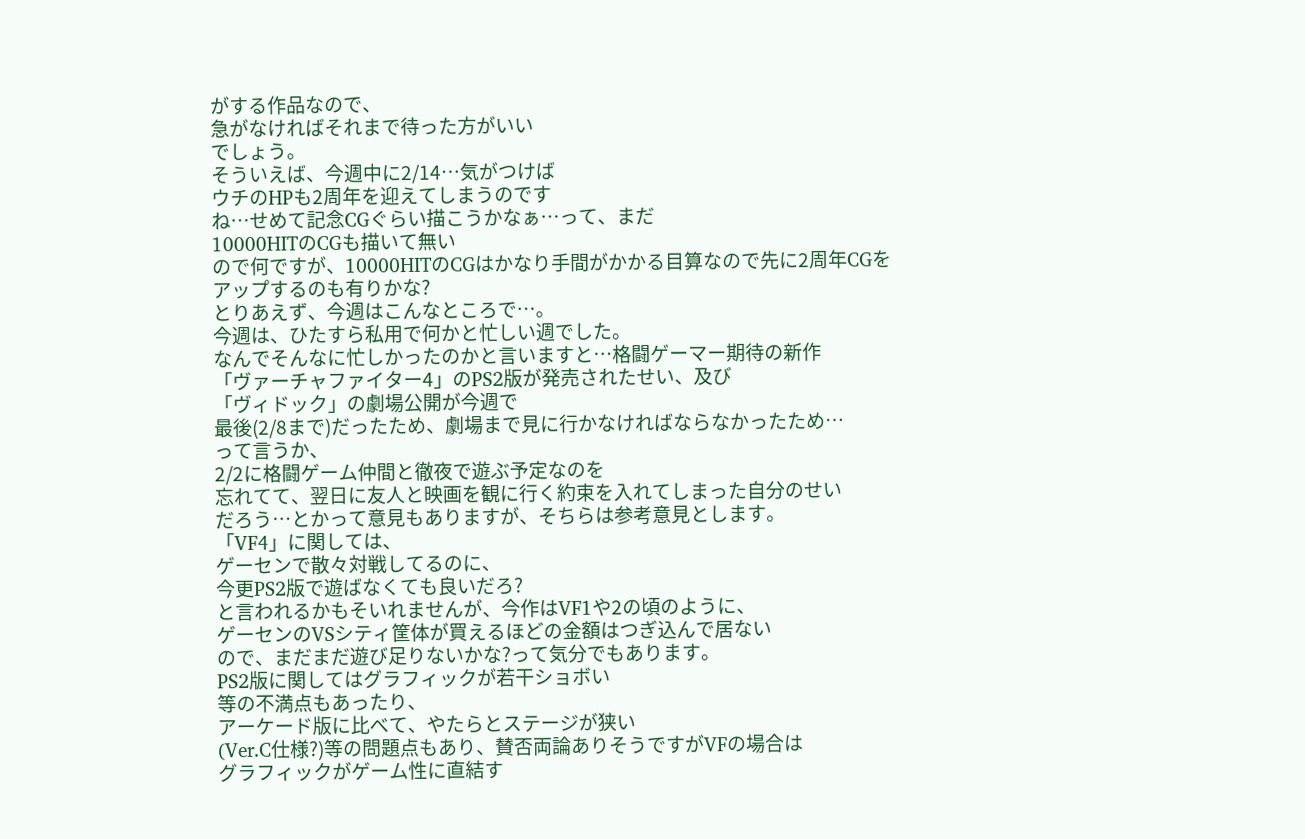がする作品なので、
急がなければそれまで待った方がいい
でしょう。
そういえば、今週中に2/14…気がつけば
ウチのHPも2周年を迎えてしまうのです
ね…せめて記念CGぐらい描こうかなぁ…って、まだ
10000HITのCGも描いて無い
ので何ですが、10000HITのCGはかなり手間がかかる目算なので先に2周年CGを
アップするのも有りかな?
とりあえず、今週はこんなところで…。
今週は、ひたすら私用で何かと忙しい週でした。
なんでそんなに忙しかったのかと言いますと…格闘ゲーマー期待の新作
「ヴァーチャファイター4」のPS2版が発売されたせい、及び
「ヴィドック」の劇場公開が今週で
最後(2/8まで)だったため、劇場まで見に行かなければならなかったため…
って言うか、
2/2に格闘ゲーム仲間と徹夜で遊ぶ予定なのを
忘れてて、翌日に友人と映画を観に行く約束を入れてしまった自分のせい
だろう…とかって意見もありますが、そちらは参考意見とします。
「VF4」に関しては、
ゲーセンで散々対戦してるのに、
今更PS2版で遊ばなくても良いだろ?
と言われるかもそいれませんが、今作はVF1や2の頃のように、
ゲーセンのVSシティ筐体が買えるほどの金額はつぎ込んで居ない
ので、まだまだ遊び足りないかな?って気分でもあります。
PS2版に関してはグラフィックが若干ショボい
等の不満点もあったり、
アーケード版に比べて、やたらとステージが狭い
(Ver.C仕様?)等の問題点もあり、賛否両論ありそうですがVFの場合は
グラフィックがゲーム性に直結す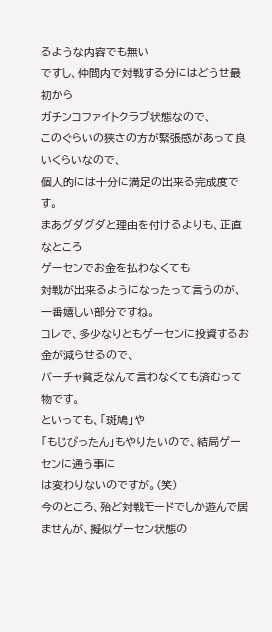るような内容でも無い
ですし、仲間内で対戦する分にはどうせ最初から
ガチンコファイトクラブ状態なので、
このぐらいの狭さの方が緊張感があって良いくらいなので、
個人的には十分に満足の出来る完成度です。
まあグダグダと理由を付けるよりも、正直なところ
ゲーセンでお金を払わなくても
対戦が出来るようになったって言うのが、一番嬉しい部分ですね。
コレで、多少なりともゲーセンに投資するお金が減らせるので、
バーチャ貧乏なんて言わなくても済むって物です。
といっても、「斑鳩」や
「もじぴったん」もやりたいので、結局ゲーセンに通う事に
は変わりないのですが。(笑)
今のところ、殆ど対戦モードでしか遊んで居ませんが、擬似ゲーセン状態の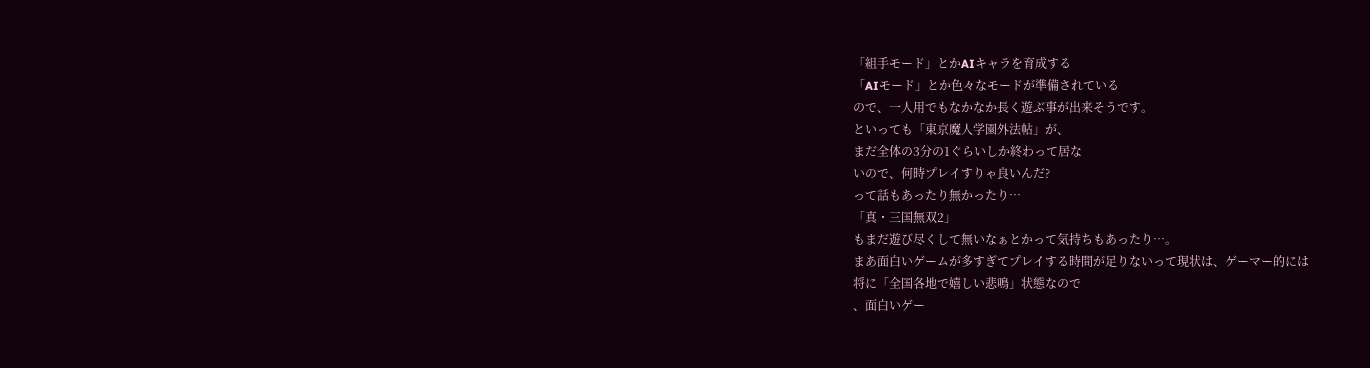「組手モード」とかAIキャラを育成する
「AIモード」とか色々なモードが準備されている
ので、一人用でもなかなか長く遊ぶ事が出来そうです。
といっても「東京魔人学園外法帖」が、
まだ全体の3分の1ぐらいしか終わって居な
いので、何時プレイすりゃ良いんだ?
って話もあったり無かったり…
「真・三国無双2」
もまだ遊び尽くして無いなぁとかって気持ちもあったり…。
まあ面白いゲームが多すぎてプレイする時間が足りないって現状は、ゲーマー的には
将に「全国各地で嬉しい悲鳴」状態なので
、面白いゲー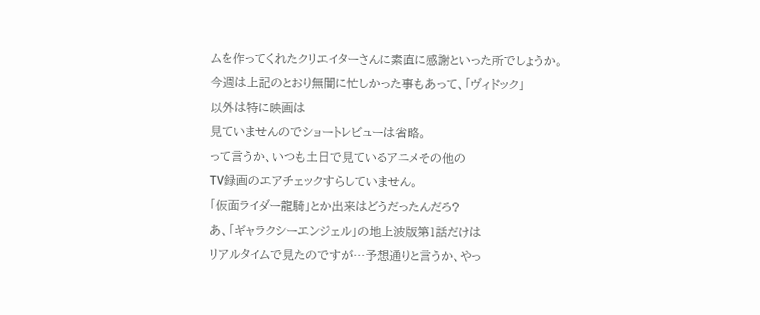ムを作ってくれたクリエイターさんに素直に感謝といった所でしょうか。
今週は上記のとおり無闇に忙しかった事もあって、「ヴィドック」
以外は特に映画は
見ていませんのでショートレビューは省略。
って言うか、いつも土日で見ているアニメその他の
TV録画のエアチェックすらしていません。
「仮面ライダー龍騎」とか出来はどうだったんだろ?
あ、「ギャラクシーエンジェル」の地上波版第1話だけは
リアルタイムで見たのですが…予想通りと言うか、やっ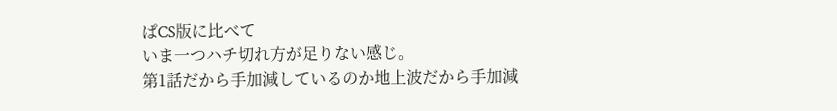ぱCS版に比べて
いま一つハチ切れ方が足りない感じ。
第1話だから手加減しているのか地上波だから手加減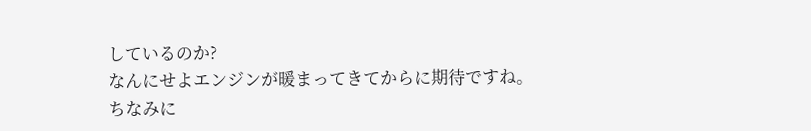しているのか?
なんにせよエンジンが暖まってきてからに期待ですね。
ちなみに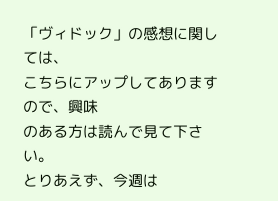「ヴィドック」の感想に関しては、
こちらにアップしてありますので、興味
のある方は読んで見て下さい。
とりあえず、今週は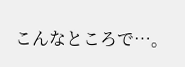こんなところで…。